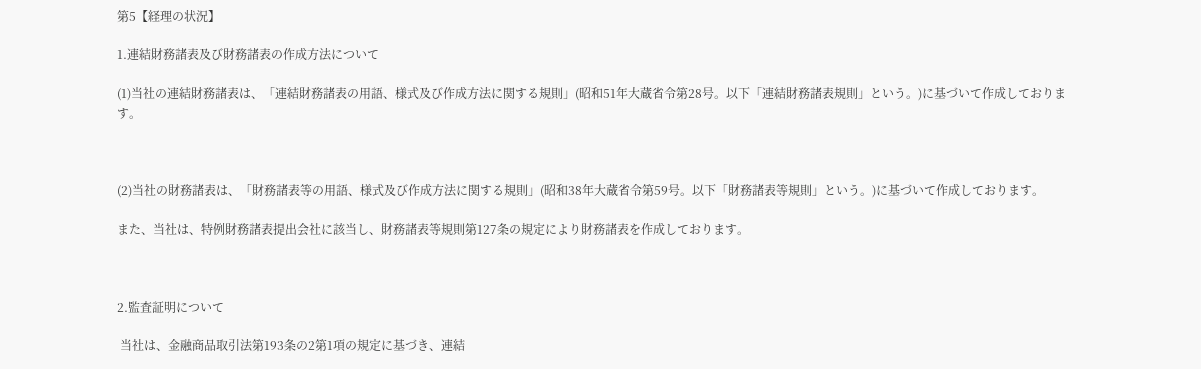第5【経理の状況】

1.連結財務諸表及び財務諸表の作成方法について

(1)当社の連結財務諸表は、「連結財務諸表の用語、様式及び作成方法に関する規則」(昭和51年大蔵省令第28号。以下「連結財務諸表規則」という。)に基づいて作成しております。



(2)当社の財務諸表は、「財務諸表等の用語、様式及び作成方法に関する規則」(昭和38年大蔵省令第59号。以下「財務諸表等規則」という。)に基づいて作成しております。

また、当社は、特例財務諸表提出会社に該当し、財務諸表等規則第127条の規定により財務諸表を作成しております。



2.監査証明について

 当社は、金融商品取引法第193条の2第1項の規定に基づき、連結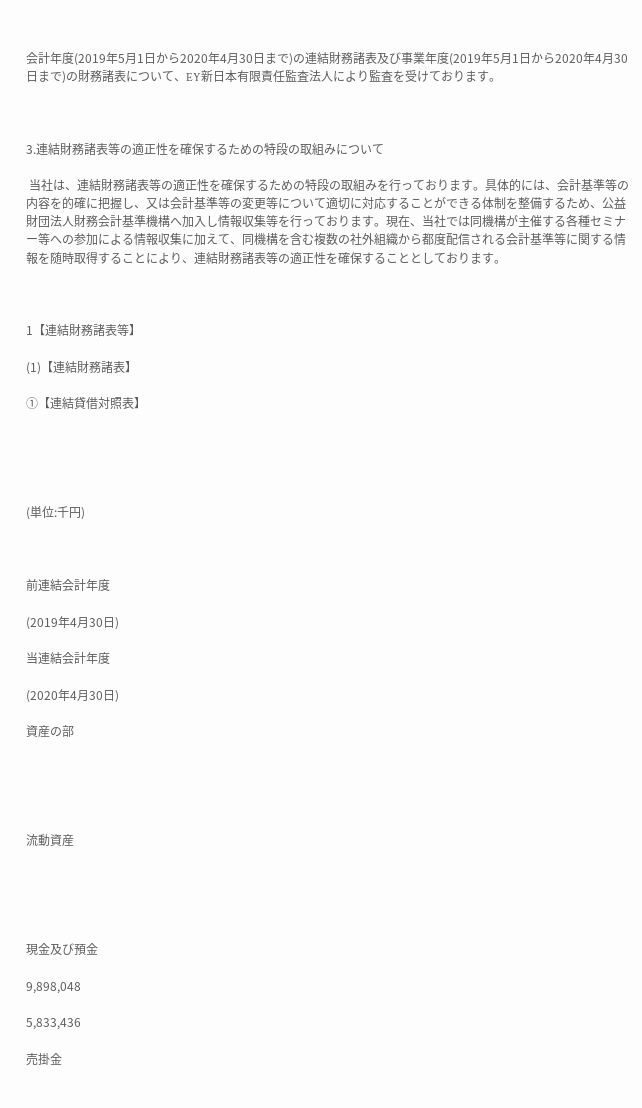会計年度(2019年5月1日から2020年4月30日まで)の連結財務諸表及び事業年度(2019年5月1日から2020年4月30日まで)の財務諸表について、EY新日本有限責任監査法人により監査を受けております。



3.連結財務諸表等の適正性を確保するための特段の取組みについて

 当社は、連結財務諸表等の適正性を確保するための特段の取組みを行っております。具体的には、会計基準等の内容を的確に把握し、又は会計基準等の変更等について適切に対応することができる体制を整備するため、公益財団法人財務会計基準機構へ加入し情報収集等を行っております。現在、当社では同機構が主催する各種セミナー等への参加による情報収集に加えて、同機構を含む複数の社外組織から都度配信される会計基準等に関する情報を随時取得することにより、連結財務諸表等の適正性を確保することとしております。



1【連結財務諸表等】

(1)【連結財務諸表】

①【連結貸借対照表】





(単位:千円)



前連結会計年度

(2019年4月30日)

当連結会計年度

(2020年4月30日)

資産の部





流動資産





現金及び預金

9,898,048

5,833,436

売掛金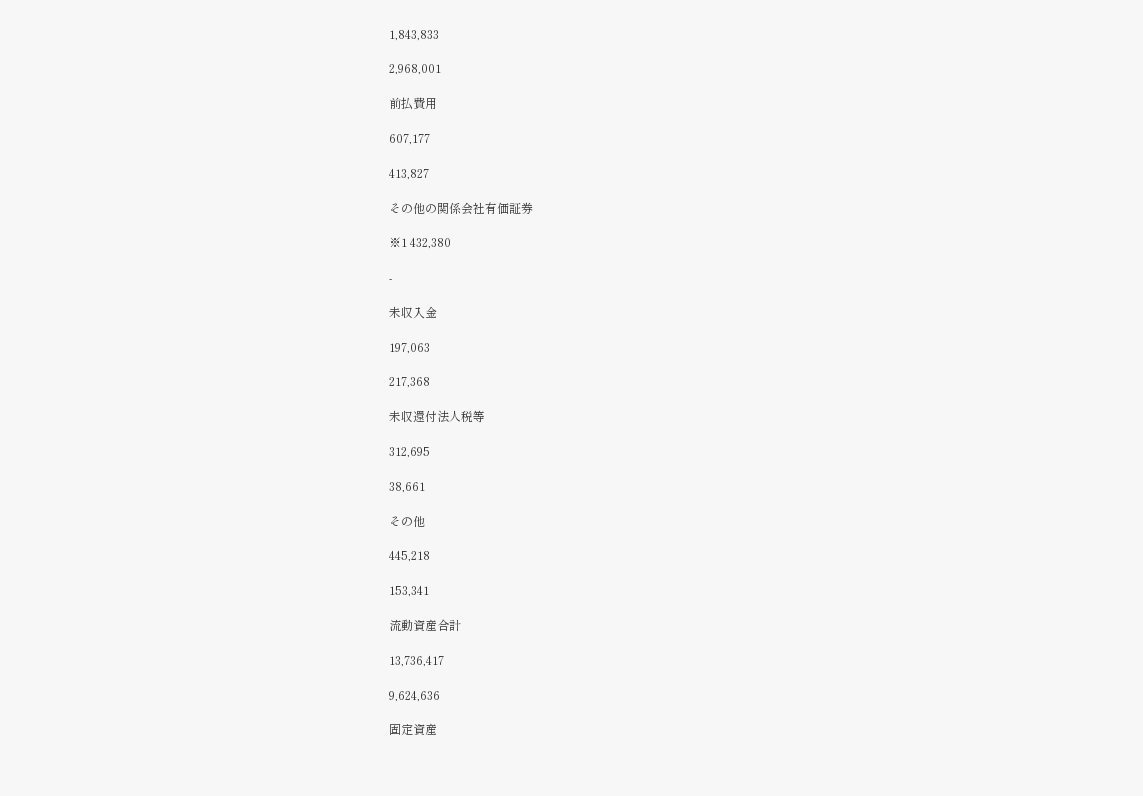1,843,833

2,968,001

前払費用

607,177

413,827

その他の関係会社有価証券

※1 432,380

-

未収入金

197,063

217,368

未収還付法人税等

312,695

38,661

その他

445,218

153,341

流動資産合計

13,736,417

9,624,636

固定資産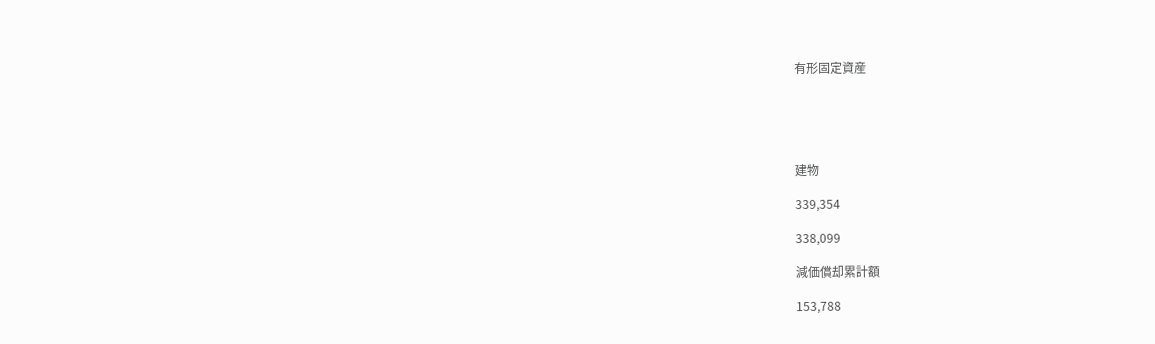有形固定資産





建物

339,354

338,099

減価償却累計額

153,788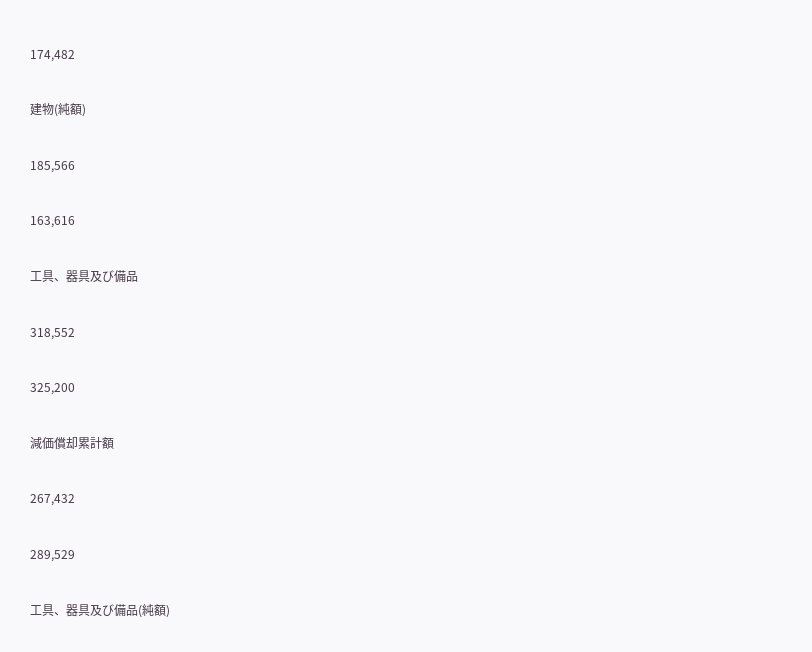174,482

建物(純額)

185,566

163,616

工具、器具及び備品

318,552

325,200

減価償却累計額

267,432

289,529

工具、器具及び備品(純額)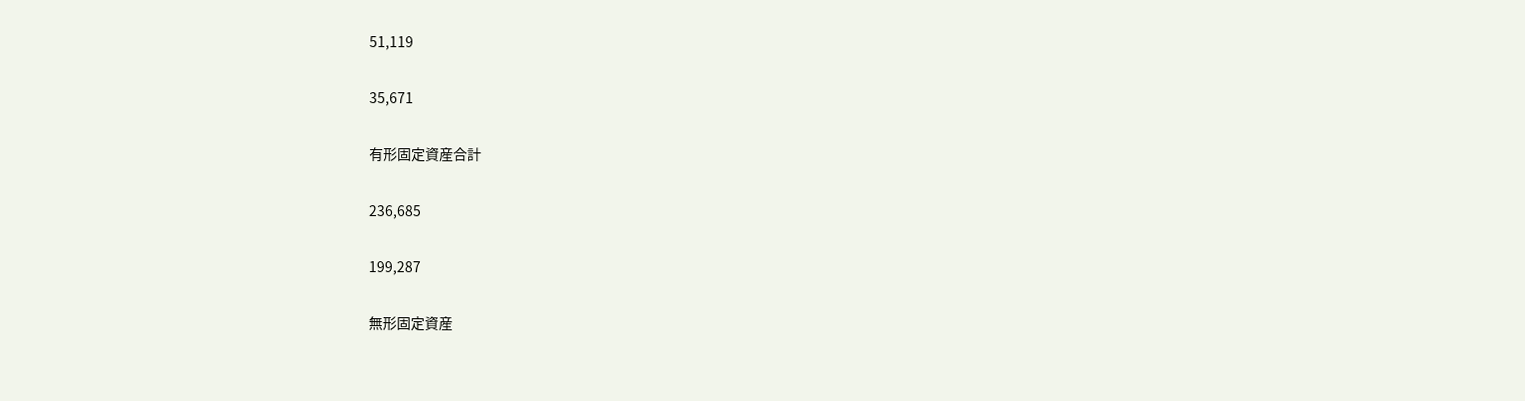51,119

35,671

有形固定資産合計

236,685

199,287

無形固定資産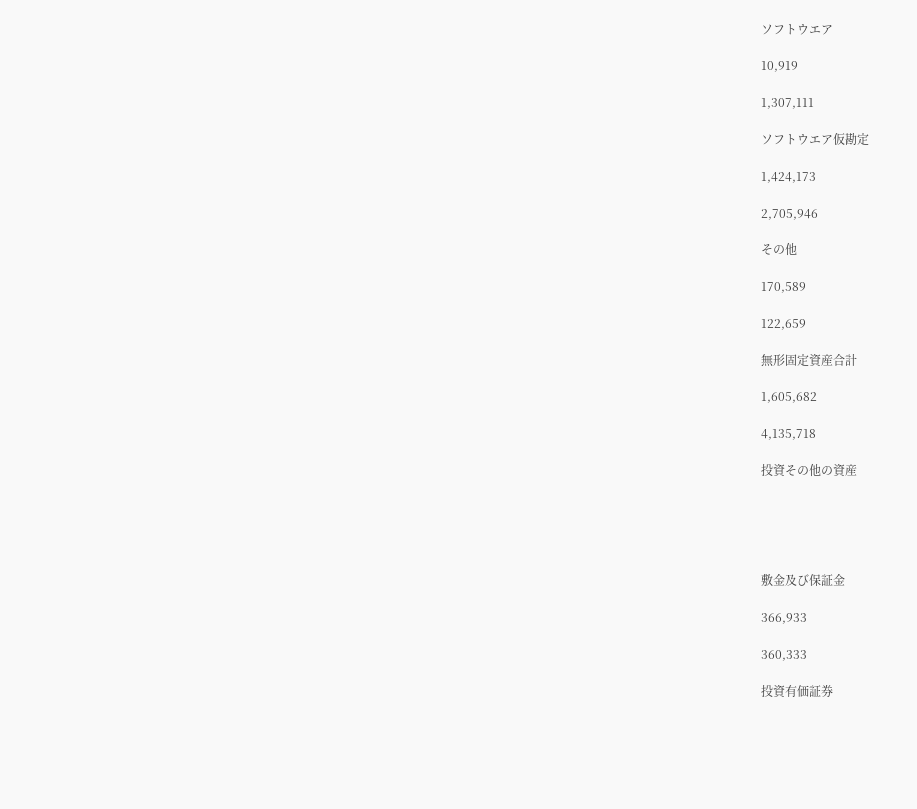ソフトウエア

10,919

1,307,111

ソフトウエア仮勘定

1,424,173

2,705,946

その他

170,589

122,659

無形固定資産合計

1,605,682

4,135,718

投資その他の資産





敷金及び保証金

366,933

360,333

投資有価証券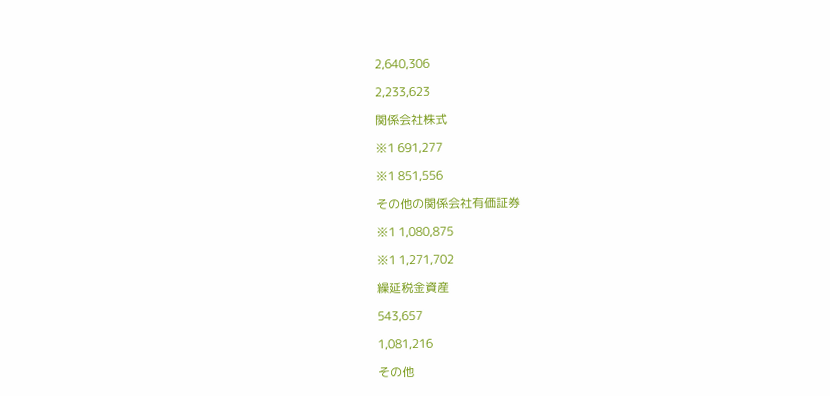2,640,306

2,233,623

関係会社株式

※1 691,277

※1 851,556

その他の関係会社有価証券

※1 1,080,875

※1 1,271,702

繰延税金資産

543,657

1,081,216

その他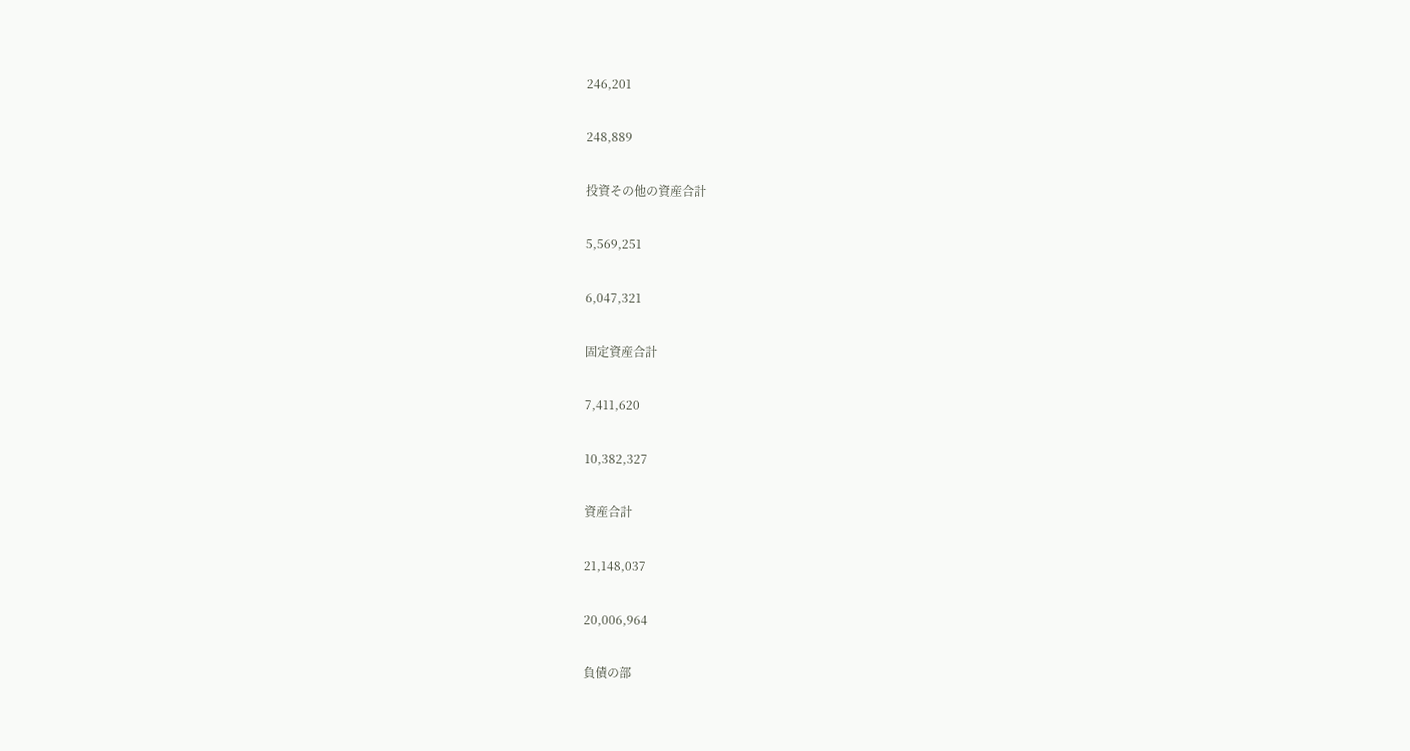246,201

248,889

投資その他の資産合計

5,569,251

6,047,321

固定資産合計

7,411,620

10,382,327

資産合計

21,148,037

20,006,964

負債の部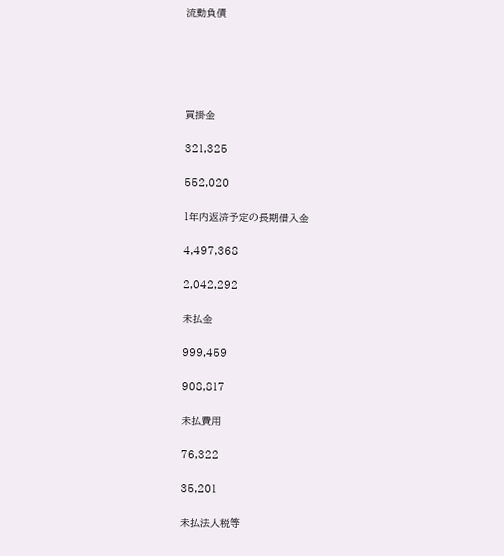流動負債





買掛金

321,325

552,020

1年内返済予定の長期借入金

4,497,368

2,042,292

未払金

999,459

908,817

未払費用

76,322

35,201

未払法人税等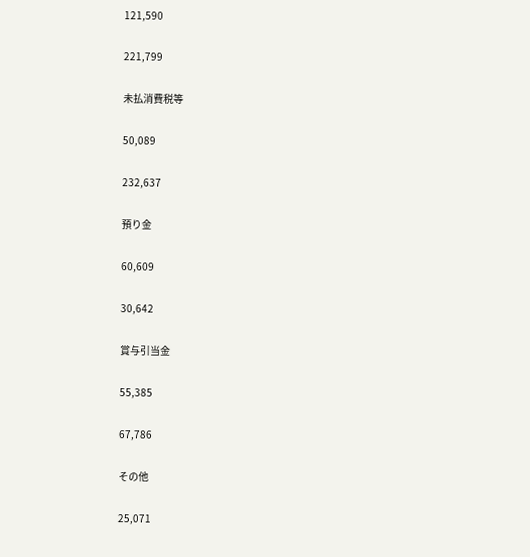121,590

221,799

未払消費税等

50,089

232,637

預り金

60,609

30,642

賞与引当金

55,385

67,786

その他

25,071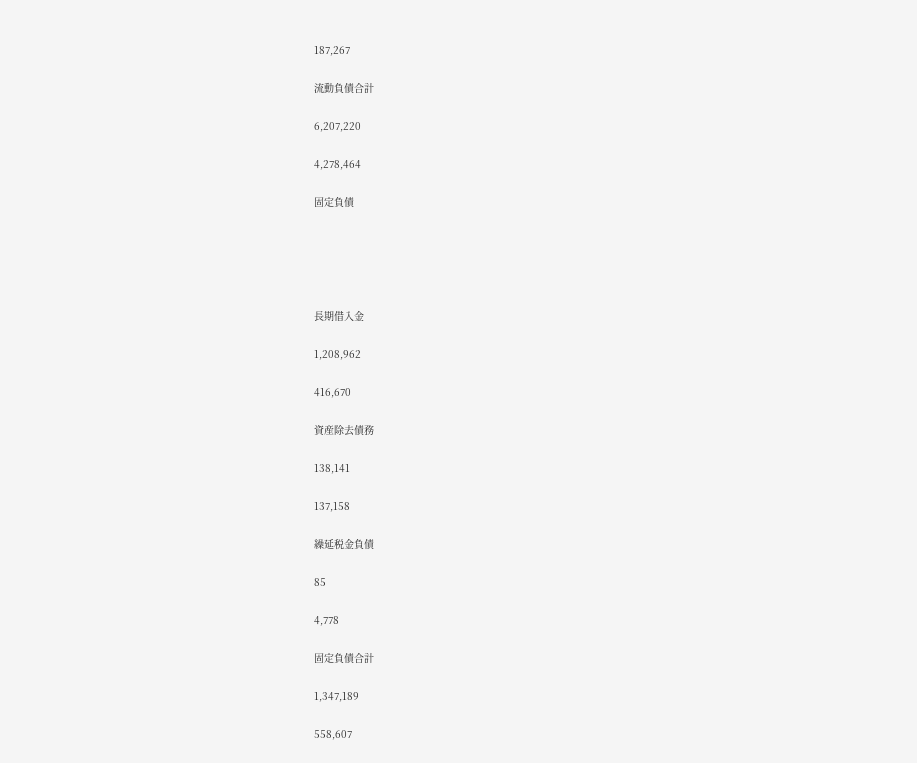187,267

流動負債合計

6,207,220

4,278,464

固定負債





長期借入金

1,208,962

416,670

資産除去債務

138,141

137,158

繰延税金負債

85

4,778

固定負債合計

1,347,189

558,607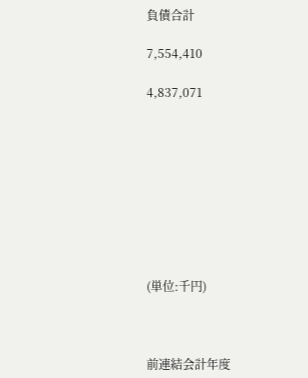負債合計

7,554,410

4,837,071









(単位:千円)



前連結会計年度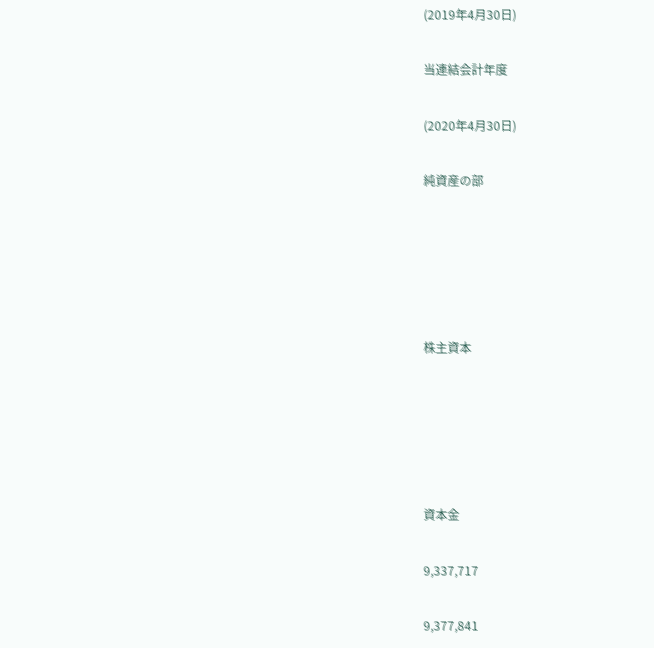(2019年4月30日)

当連結会計年度

(2020年4月30日)

純資産の部





株主資本





資本金

9,337,717

9,377,841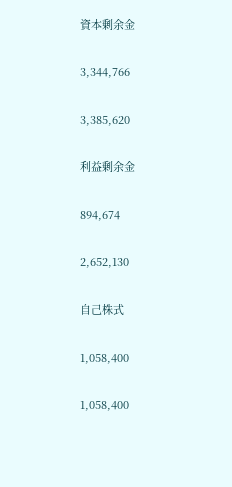資本剰余金

3,344,766

3,385,620

利益剰余金

894,674

2,652,130

自己株式

1,058,400

1,058,400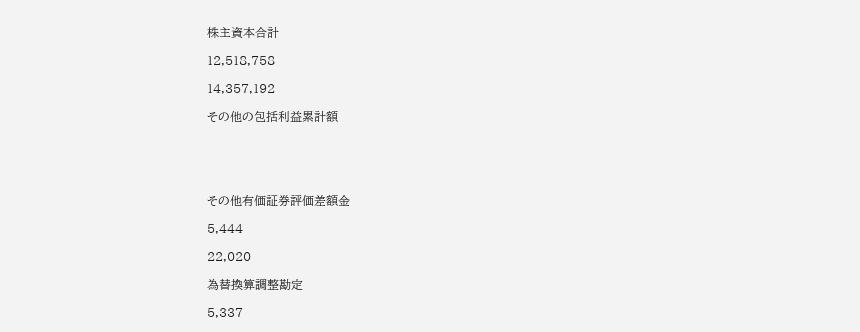株主資本合計

12,518,758

14,357,192

その他の包括利益累計額





その他有価証券評価差額金

5,444

22,020

為替換算調整勘定

5,337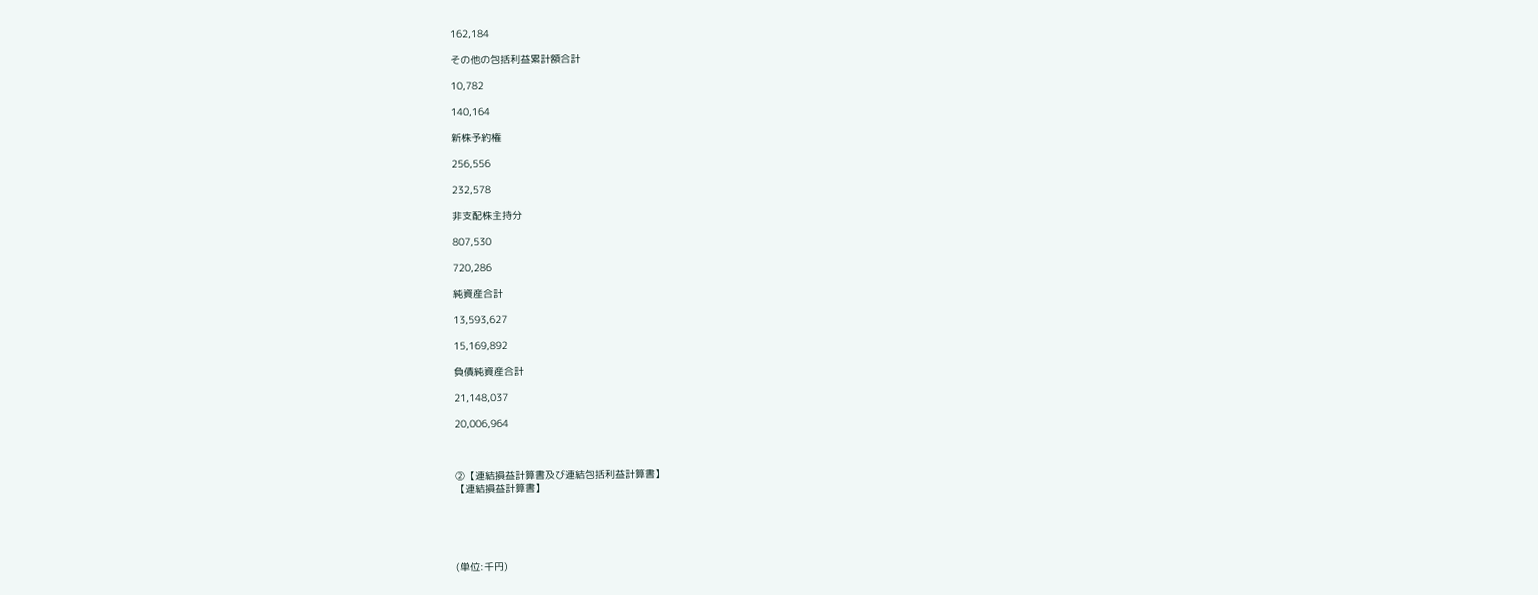162,184

その他の包括利益累計額合計

10,782

140,164

新株予約権

256,556

232,578

非支配株主持分

807,530

720,286

純資産合計

13,593,627

15,169,892

負債純資産合計

21,148,037

20,006,964



②【連結損益計算書及び連結包括利益計算書】
【連結損益計算書】





(単位:千円)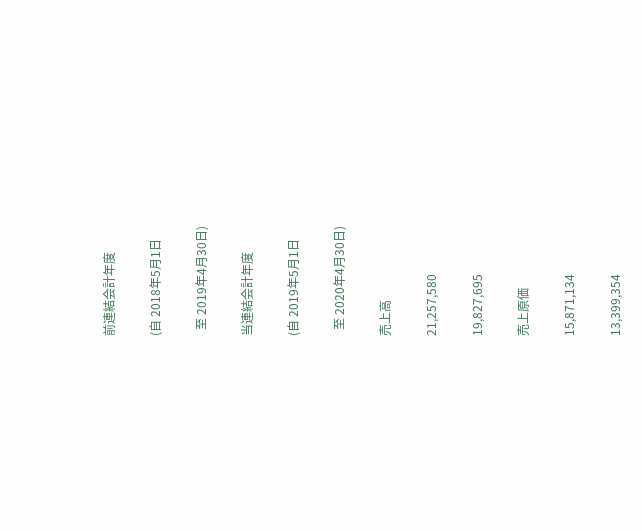前連結会計年度

(自 2018年5月1日

  至 2019年4月30日)

当連結会計年度

(自 2019年5月1日

  至 2020年4月30日)

売上高

21,257,580

19,827,695

売上原価

15,871,134

13,399,354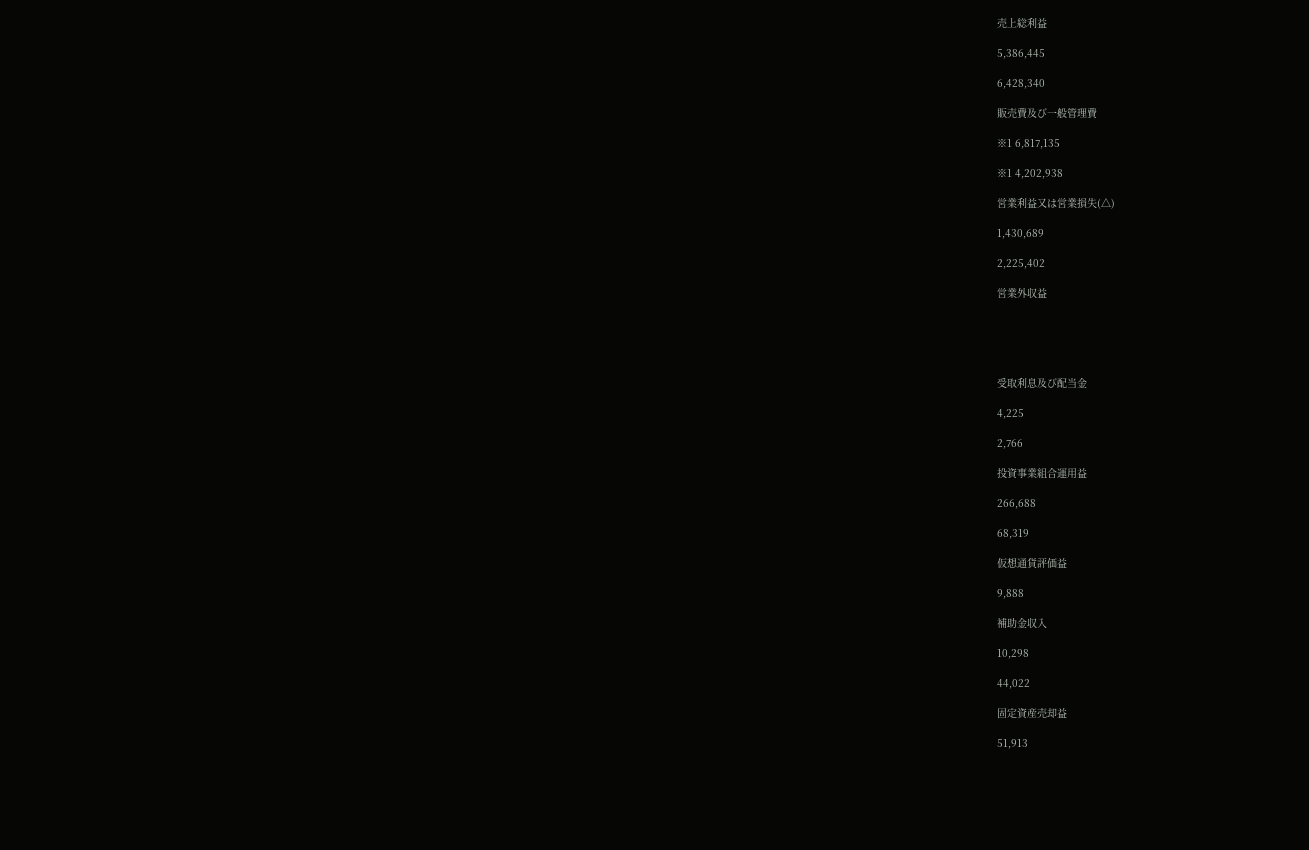売上総利益

5,386,445

6,428,340

販売費及び一般管理費

※1 6,817,135

※1 4,202,938

営業利益又は営業損失(△)

1,430,689

2,225,402

営業外収益





受取利息及び配当金

4,225

2,766

投資事業組合運用益

266,688

68,319

仮想通貨評価益

9,888

補助金収入

10,298

44,022

固定資産売却益

51,913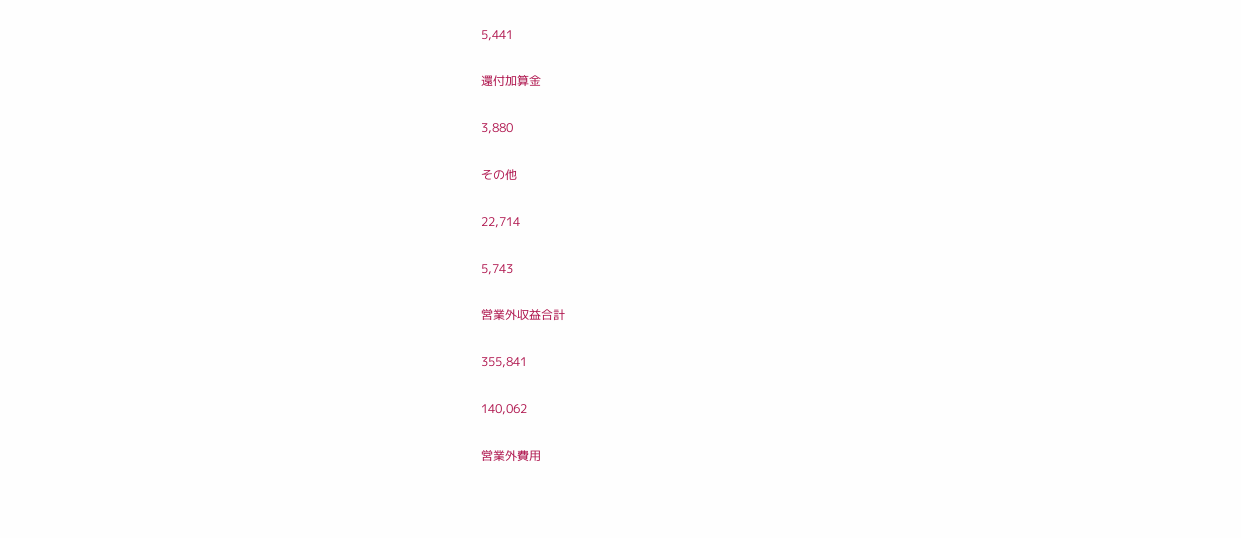5,441

還付加算金

3,880

その他

22,714

5,743

営業外収益合計

355,841

140,062

営業外費用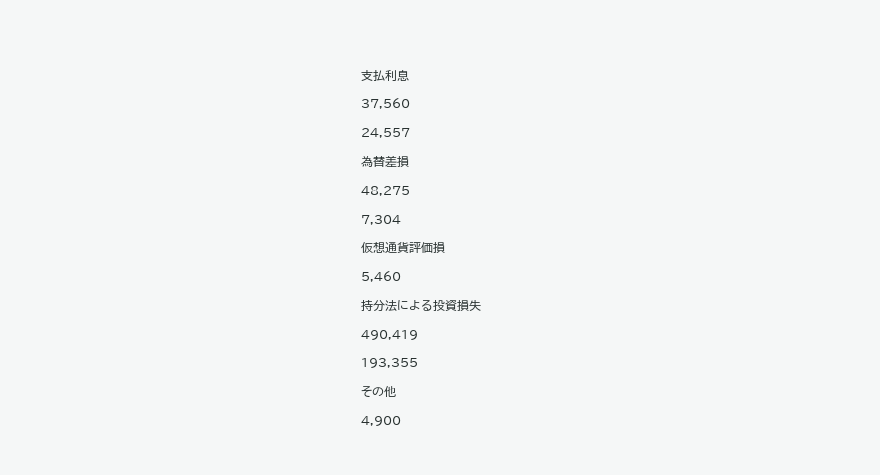支払利息

37,560

24,557

為替差損

48,275

7,304

仮想通貨評価損

5,460

持分法による投資損失

490,419

193,355

その他

4,900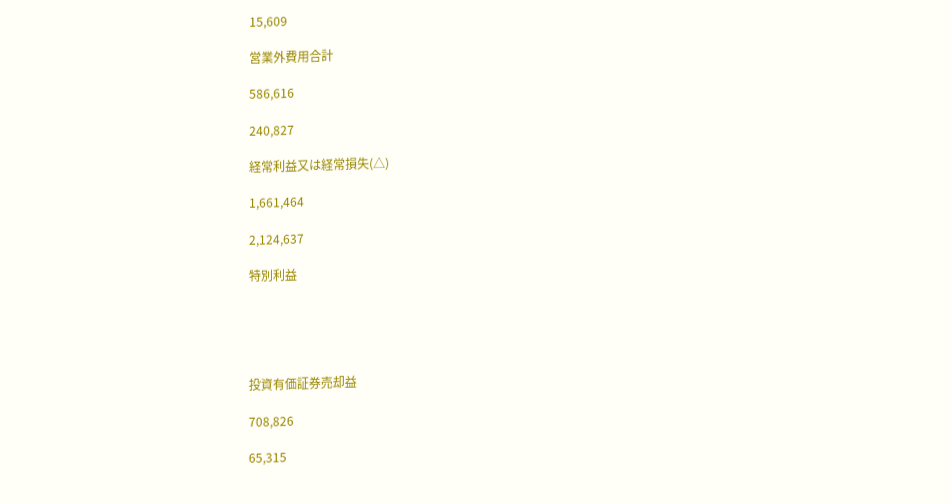15,609

営業外費用合計

586,616

240,827

経常利益又は経常損失(△)

1,661,464

2,124,637

特別利益





投資有価証券売却益

708,826

65,315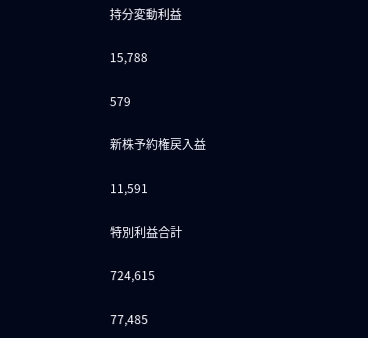持分変動利益

15,788

579

新株予約権戻入益

11,591

特別利益合計

724,615

77,485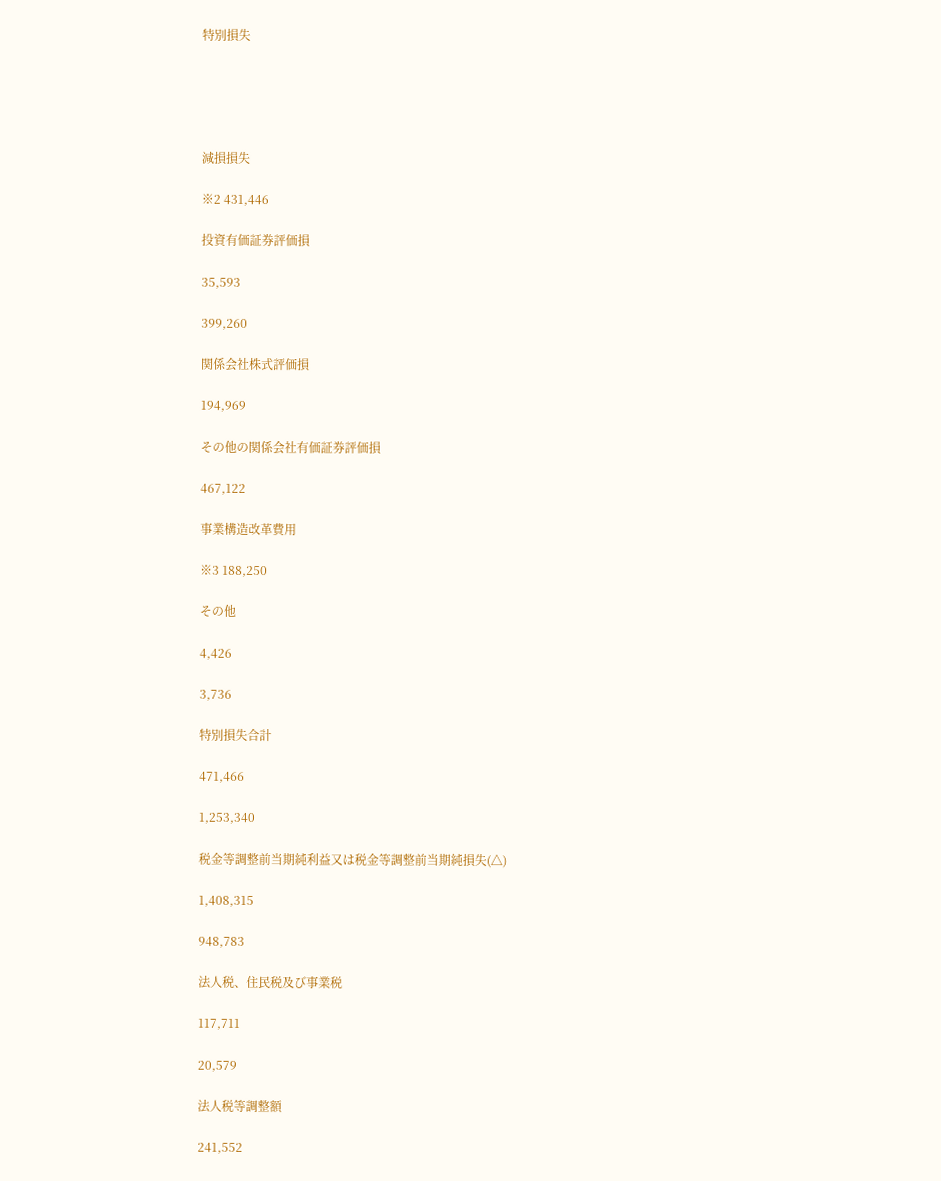特別損失





減損損失

※2 431,446

投資有価証券評価損

35,593

399,260

関係会社株式評価損

194,969

その他の関係会社有価証券評価損

467,122

事業構造改革費用

※3 188,250

その他

4,426

3,736

特別損失合計

471,466

1,253,340

税金等調整前当期純利益又は税金等調整前当期純損失(△)

1,408,315

948,783

法人税、住民税及び事業税

117,711

20,579

法人税等調整額

241,552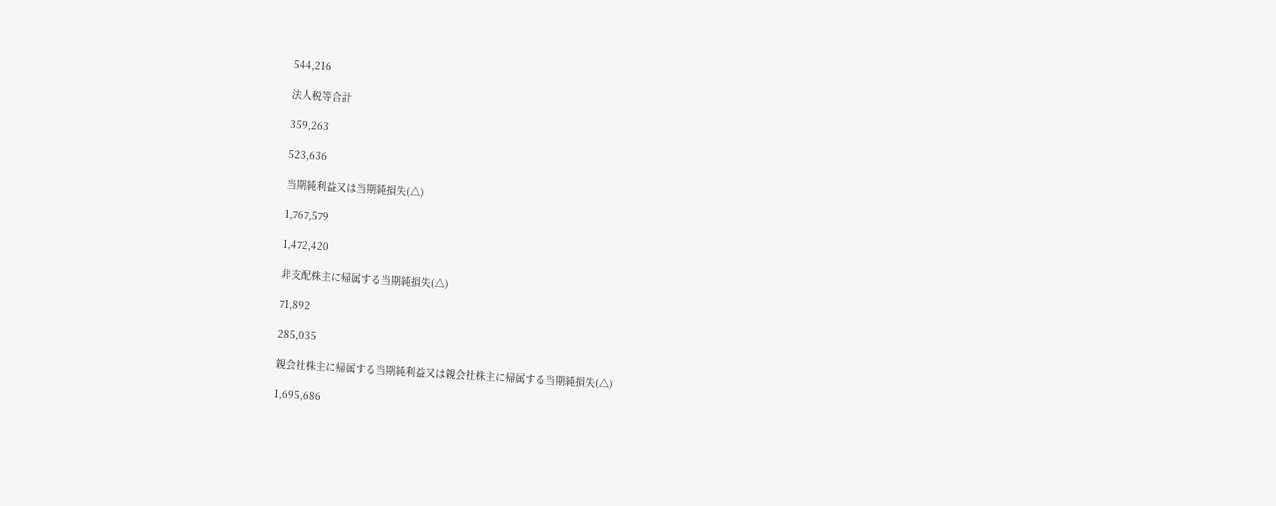544,216

法人税等合計

359,263

523,636

当期純利益又は当期純損失(△)

1,767,579

1,472,420

非支配株主に帰属する当期純損失(△)

71,892

285,035

親会社株主に帰属する当期純利益又は親会社株主に帰属する当期純損失(△)

1,695,686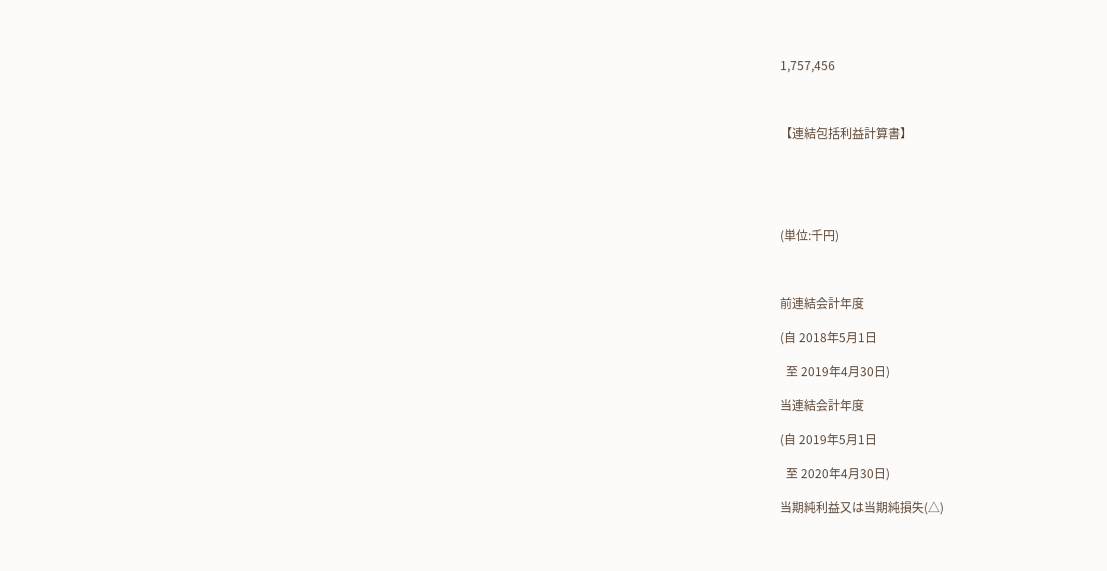1,757,456



【連結包括利益計算書】





(単位:千円)



前連結会計年度

(自 2018年5月1日

  至 2019年4月30日)

当連結会計年度

(自 2019年5月1日

  至 2020年4月30日)

当期純利益又は当期純損失(△)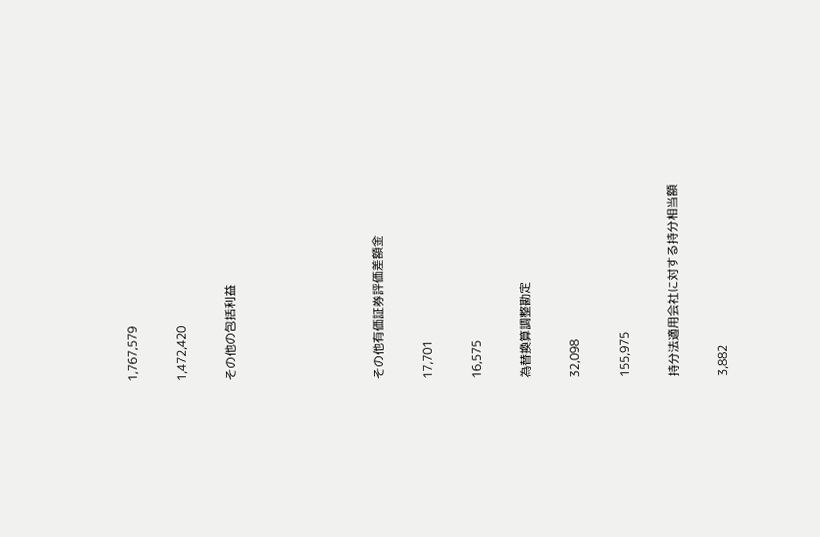1,767,579

1,472,420

その他の包括利益





その他有価証券評価差額金

17,701

16,575

為替換算調整勘定

32,098

155,975

持分法適用会社に対する持分相当額

3,882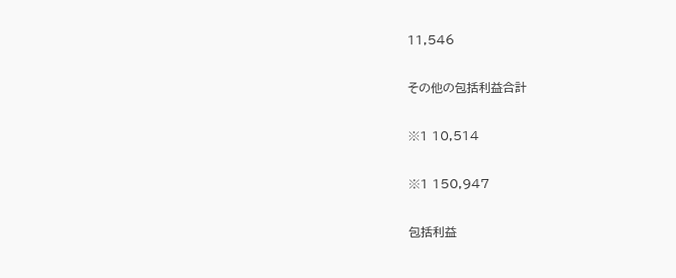11,546

その他の包括利益合計

※1 10,514

※1 150,947

包括利益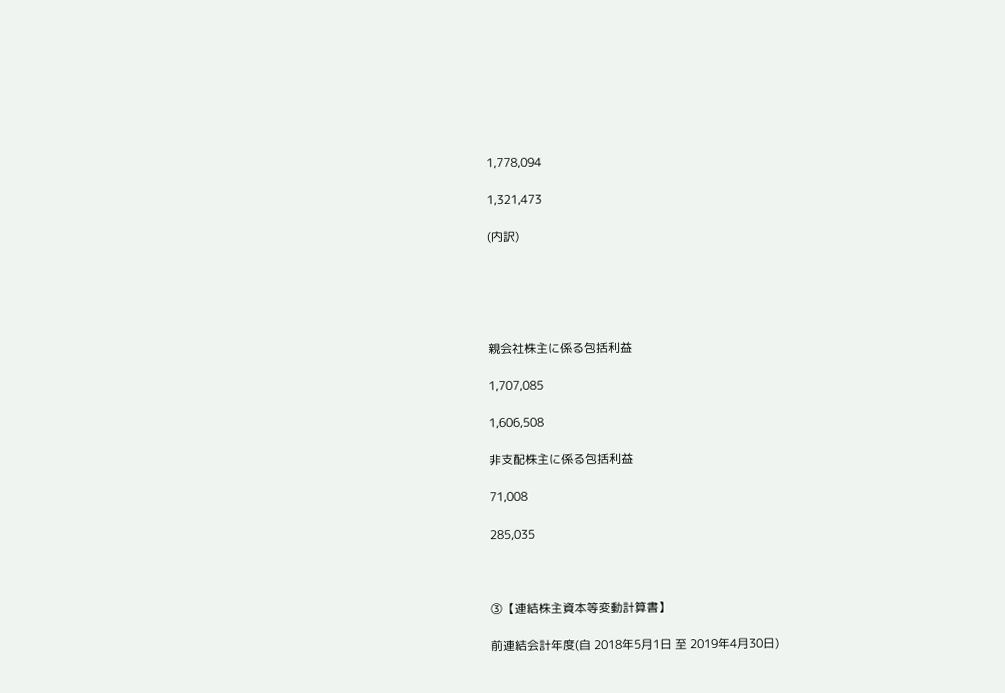1,778,094

1,321,473

(内訳)





親会社株主に係る包括利益

1,707,085

1,606,508

非支配株主に係る包括利益

71,008

285,035



③【連結株主資本等変動計算書】

前連結会計年度(自 2018年5月1日 至 2019年4月30日)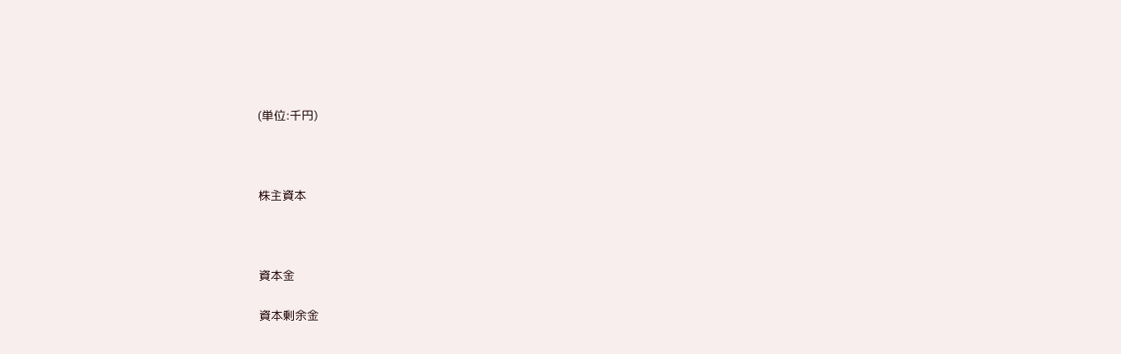(単位:千円)



株主資本



資本金

資本剰余金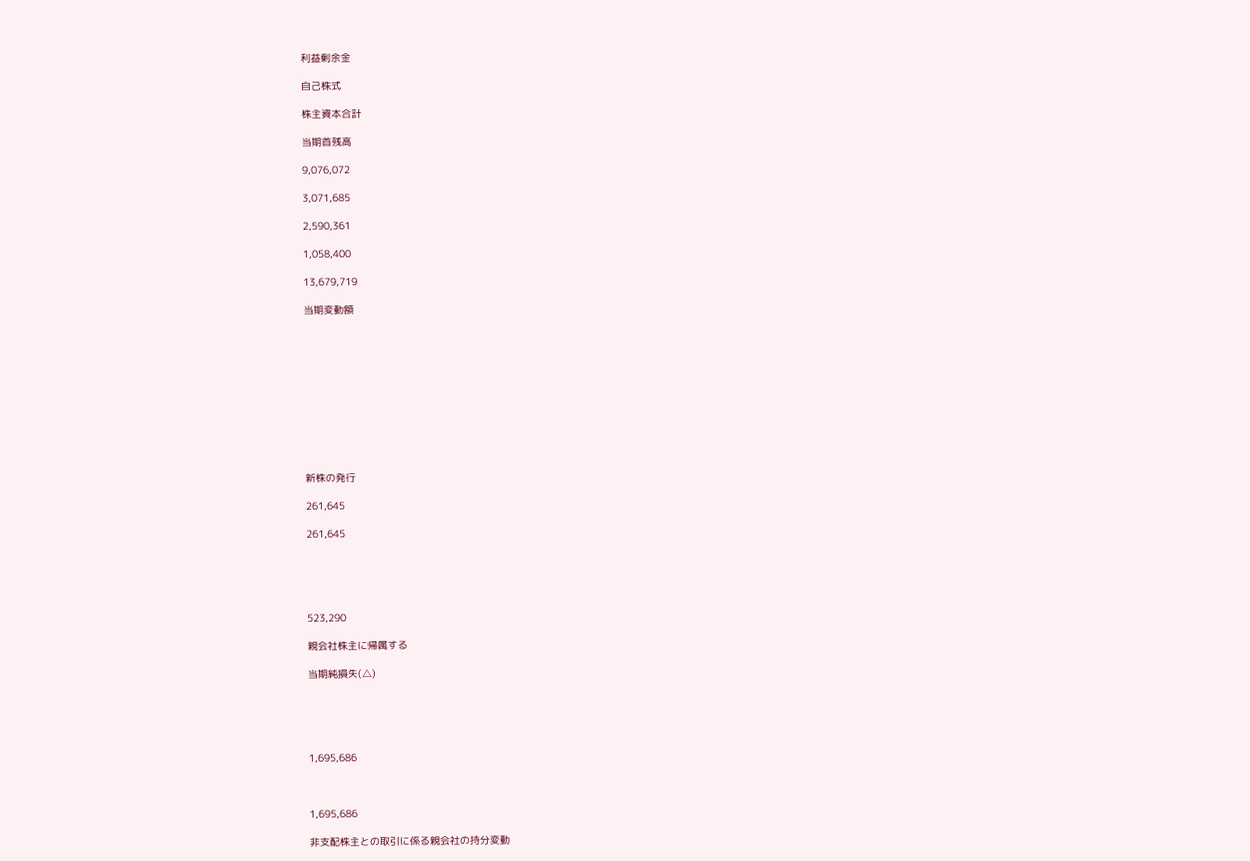利益剰余金

自己株式

株主資本合計

当期首残高

9,076,072

3,071,685

2,590,361

1,058,400

13,679,719

当期変動額











新株の発行

261,645

261,645





523,290

親会社株主に帰属する

当期純損失(△)





1,695,686



1,695,686

非支配株主との取引に係る親会社の持分変動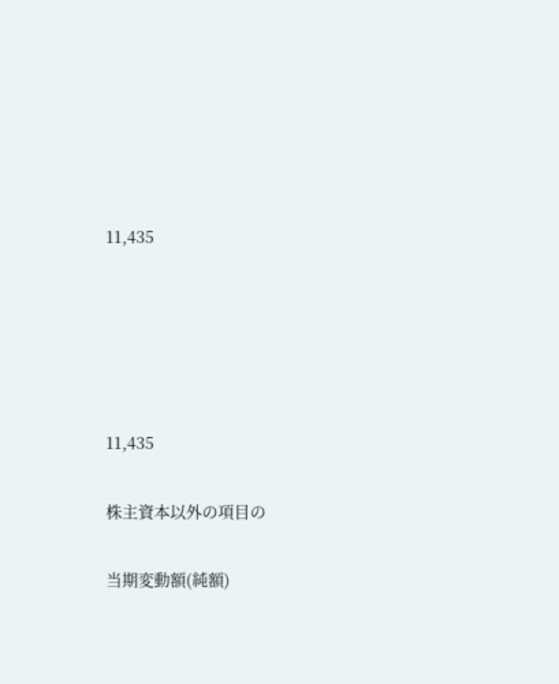11,435





11,435

株主資本以外の項目の

当期変動額(純額)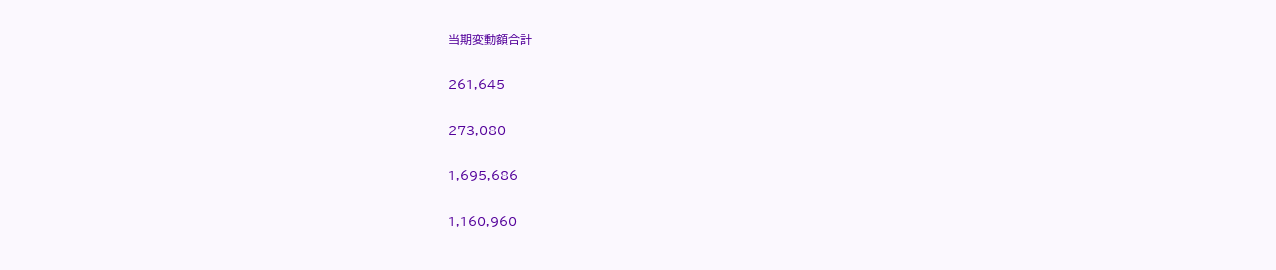当期変動額合計

261,645

273,080

1,695,686

1,160,960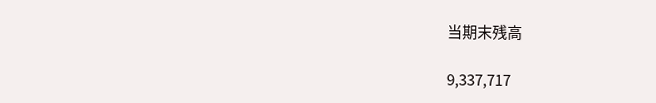当期末残高

9,337,717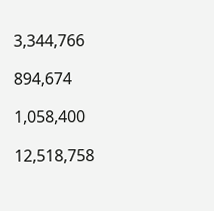3,344,766

894,674

1,058,400

12,518,758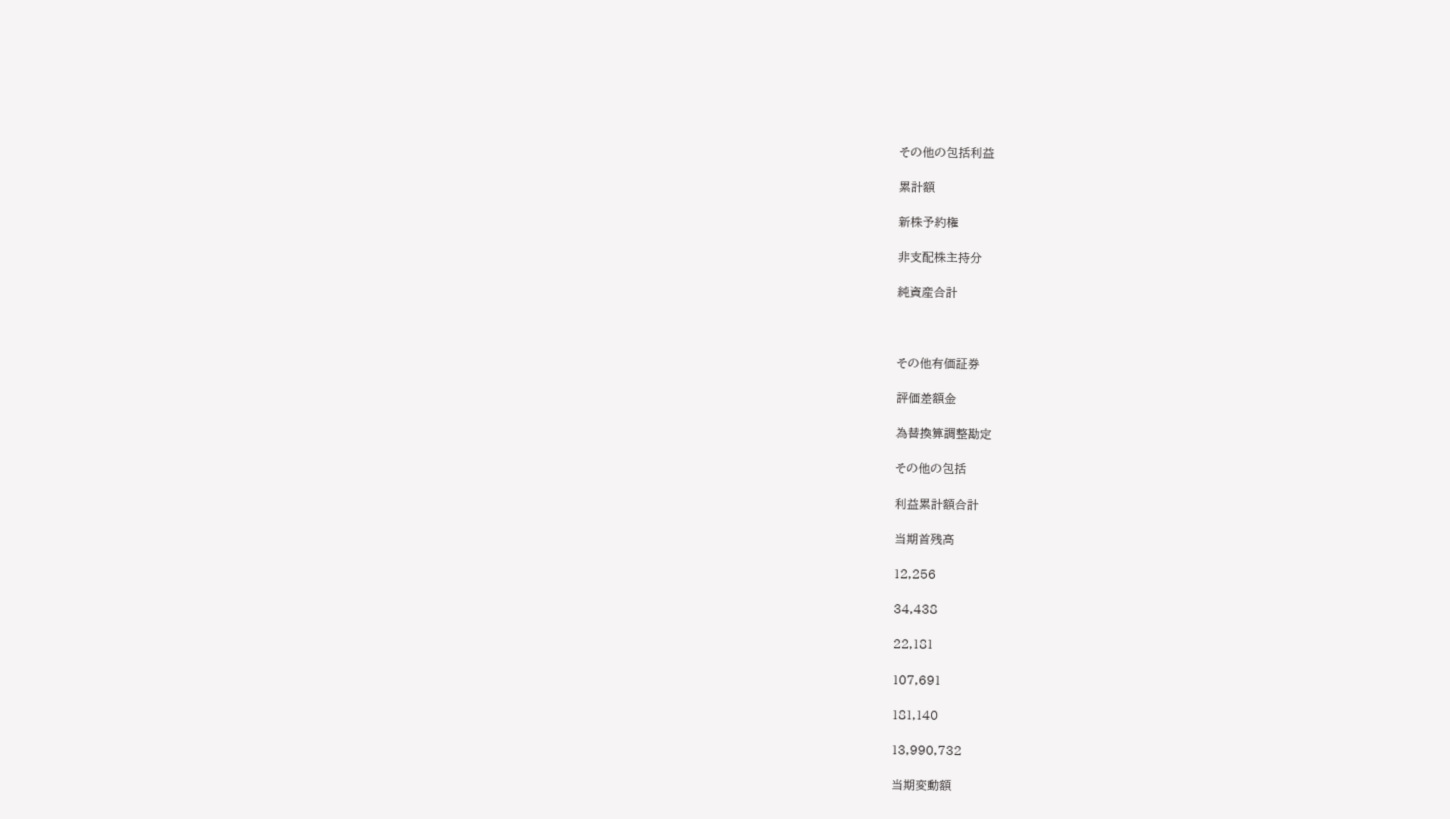その他の包括利益

累計額

新株予約権

非支配株主持分

純資産合計



その他有価証券

評価差額金

為替換算調整勘定

その他の包括

利益累計額合計

当期首残高

12,256

34,438

22,181

107,691

181,140

13,990,732

当期変動額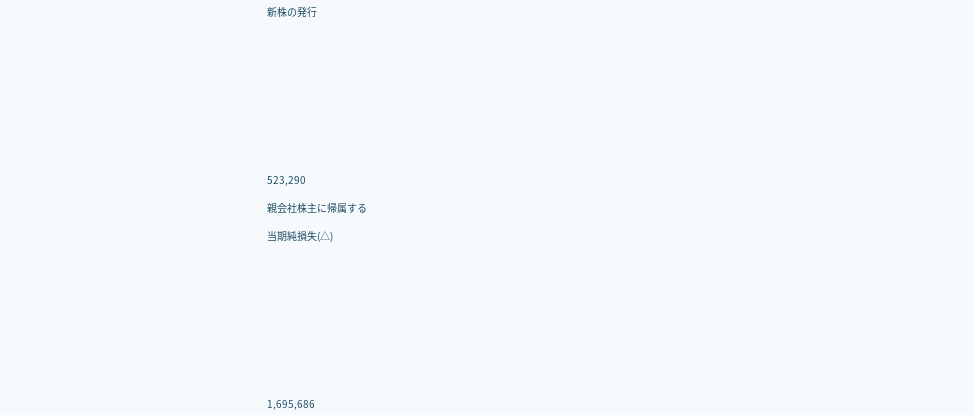新株の発行











523,290

親会社株主に帰属する

当期純損失(△)











1,695,686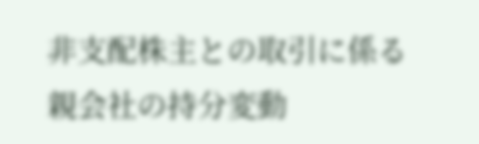非支配株主との取引に係る親会社の持分変動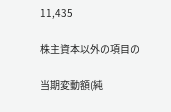11,435

株主資本以外の項目の

当期変動額(純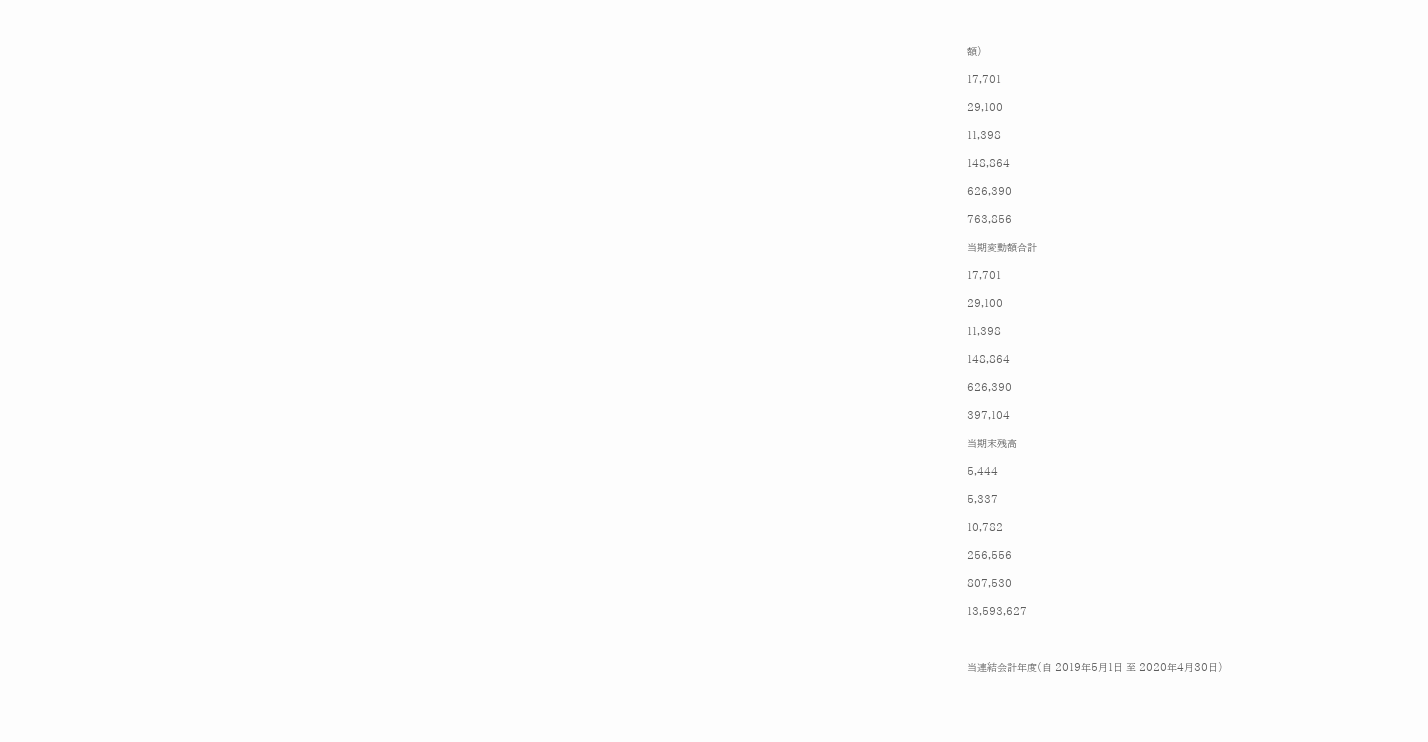額)

17,701

29,100

11,398

148,864

626,390

763,856

当期変動額合計

17,701

29,100

11,398

148,864

626,390

397,104

当期末残高

5,444

5,337

10,782

256,556

807,530

13,593,627



当連結会計年度(自 2019年5月1日 至 2020年4月30日)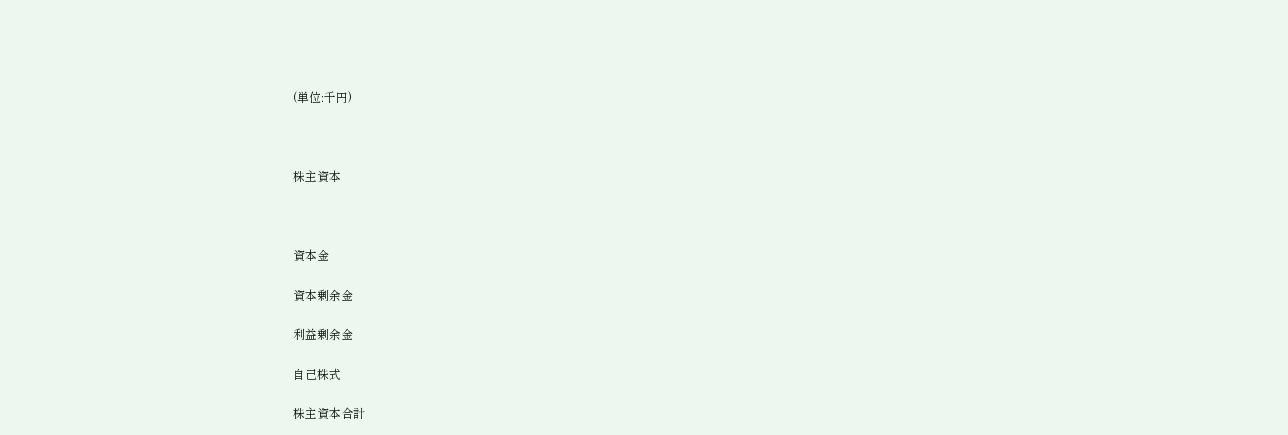(単位:千円)



株主資本



資本金

資本剰余金

利益剰余金

自己株式

株主資本合計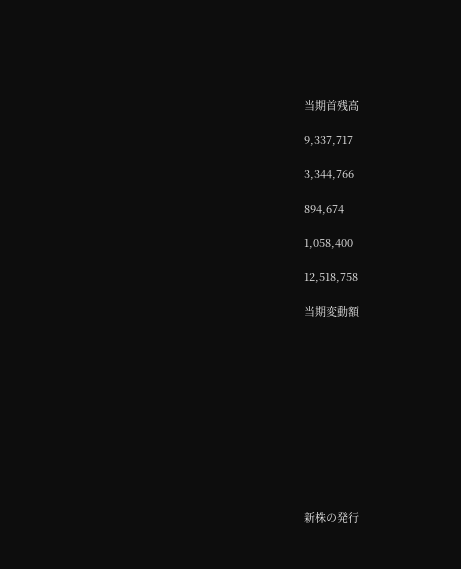当期首残高

9,337,717

3,344,766

894,674

1,058,400

12,518,758

当期変動額











新株の発行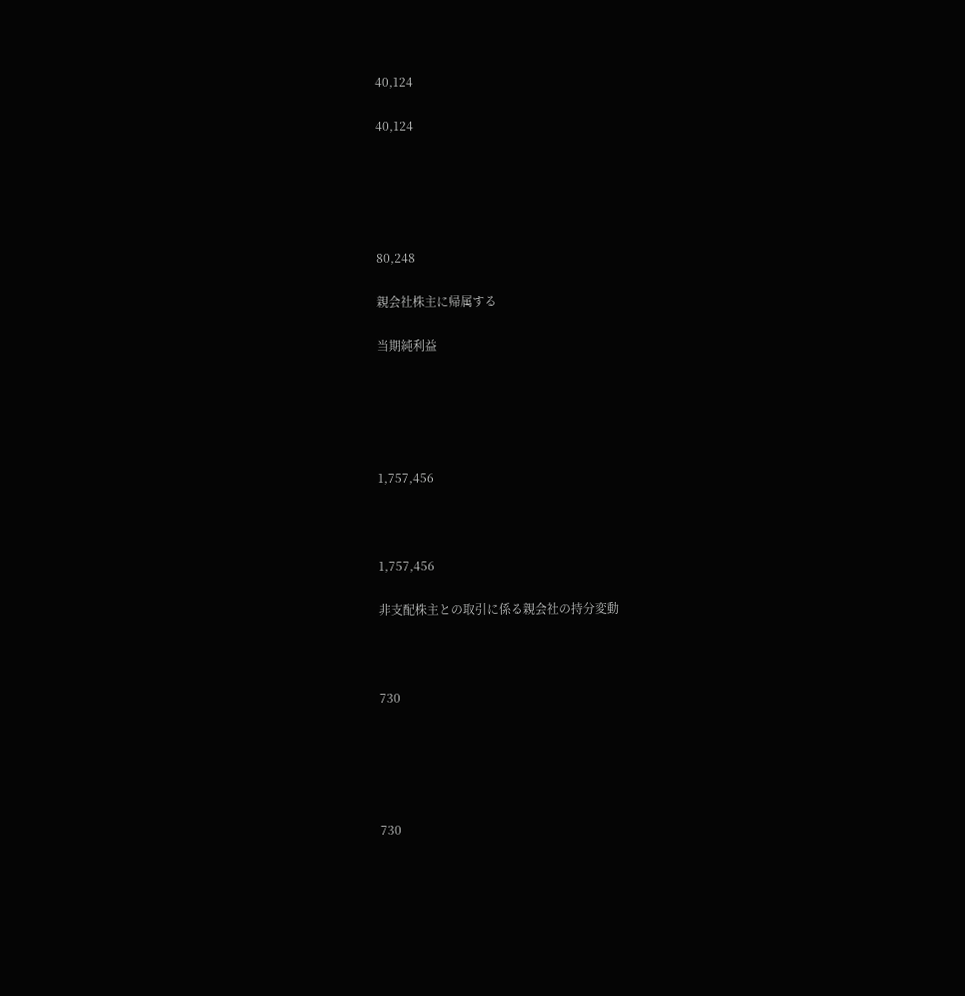40,124

40,124





80,248

親会社株主に帰属する

当期純利益





1,757,456



1,757,456

非支配株主との取引に係る親会社の持分変動



730





730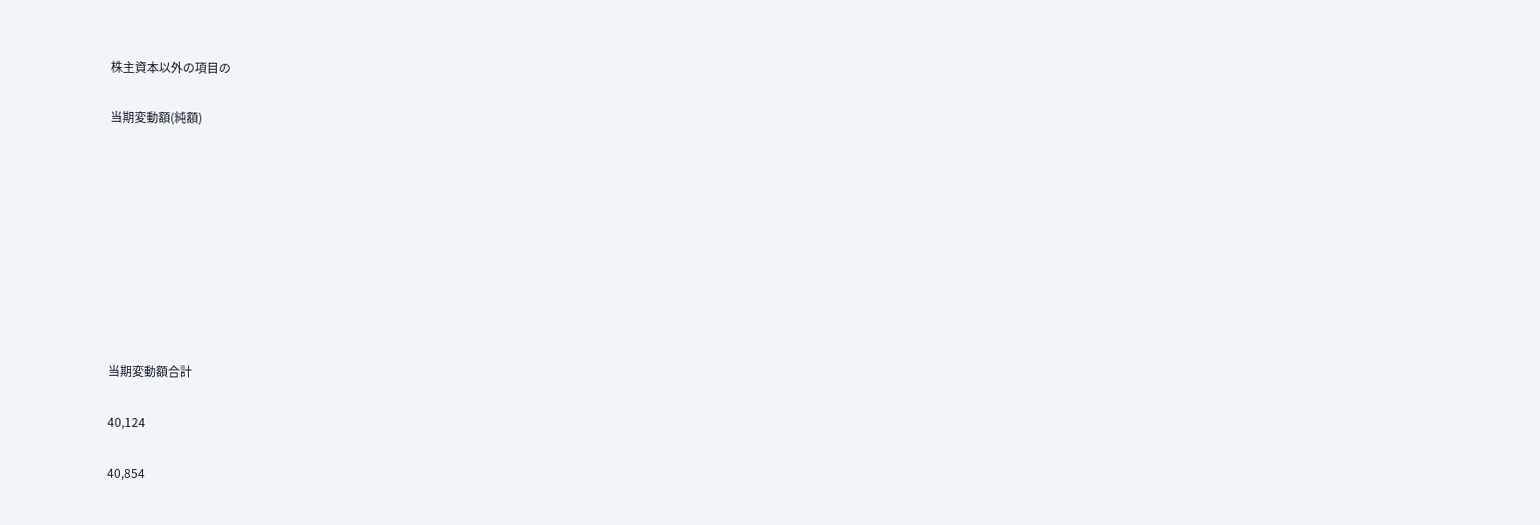株主資本以外の項目の

当期変動額(純額)









当期変動額合計

40,124

40,854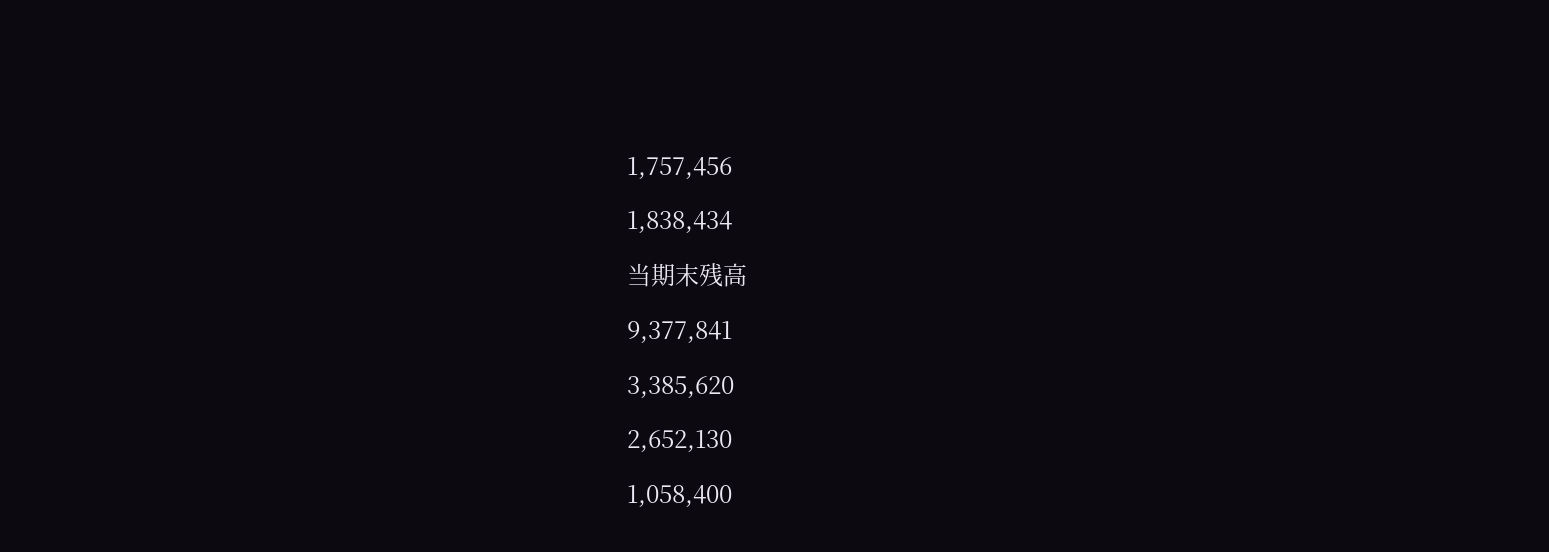1,757,456

1,838,434

当期末残高

9,377,841

3,385,620

2,652,130

1,058,400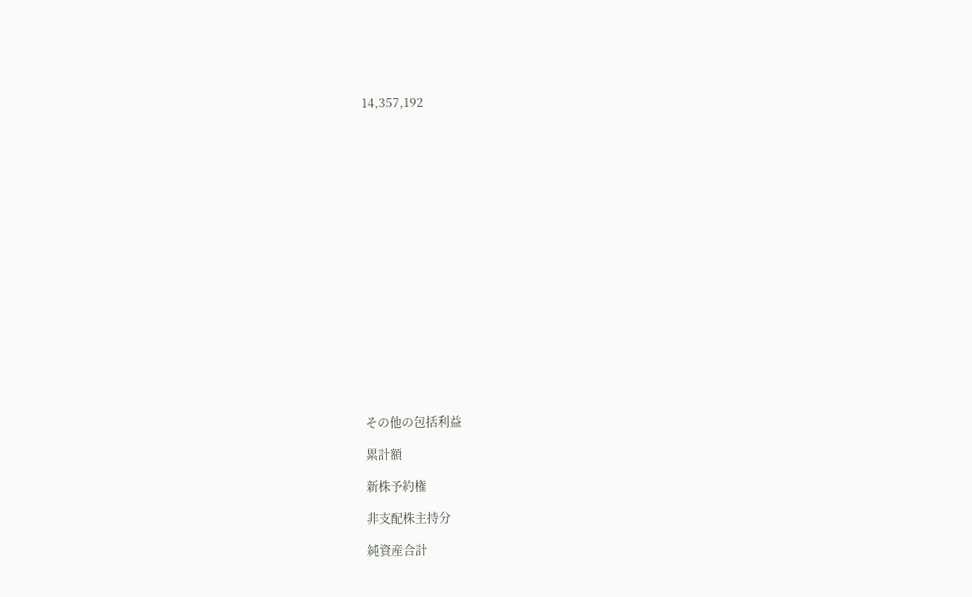14,357,192



















その他の包括利益

累計額

新株予約権

非支配株主持分

純資産合計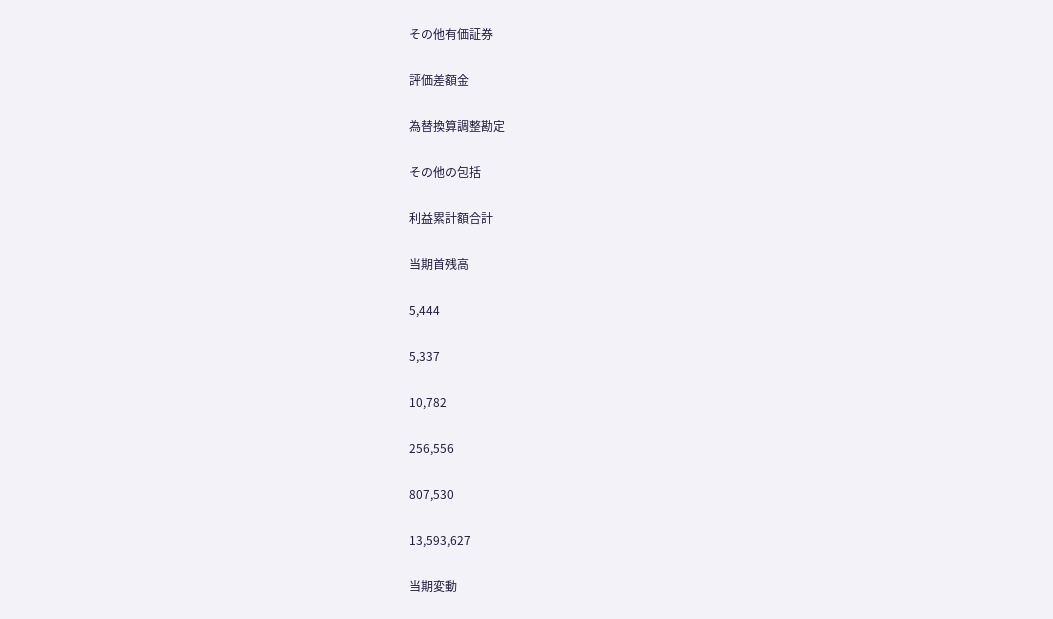その他有価証券

評価差額金

為替換算調整勘定

その他の包括

利益累計額合計

当期首残高

5,444

5,337

10,782

256,556

807,530

13,593,627

当期変動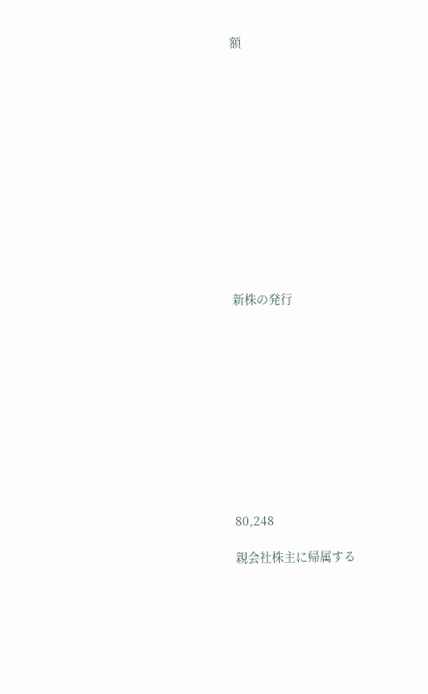額













新株の発行











80,248

親会社株主に帰属する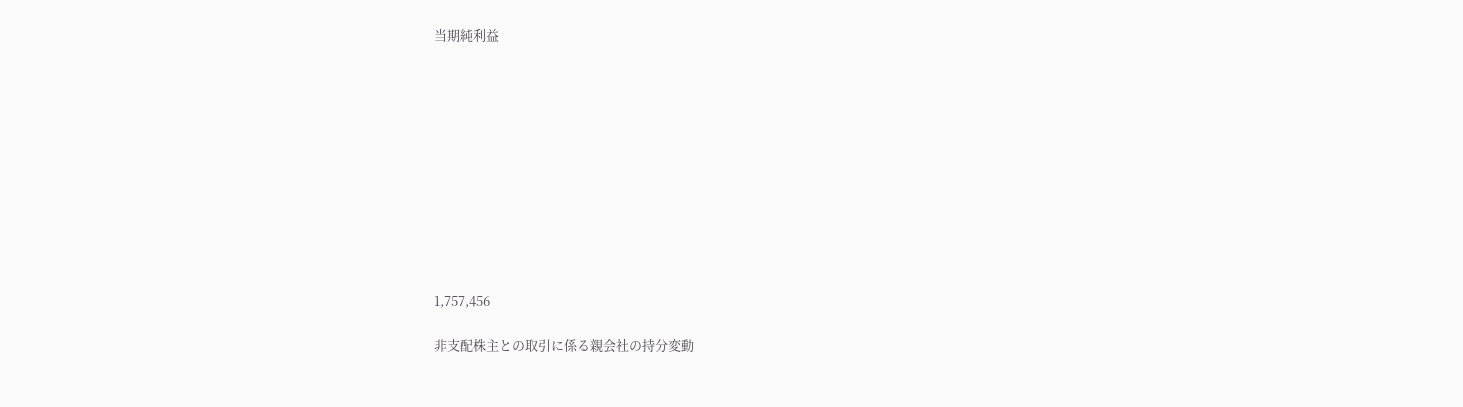当期純利益











1,757,456

非支配株主との取引に係る親会社の持分変動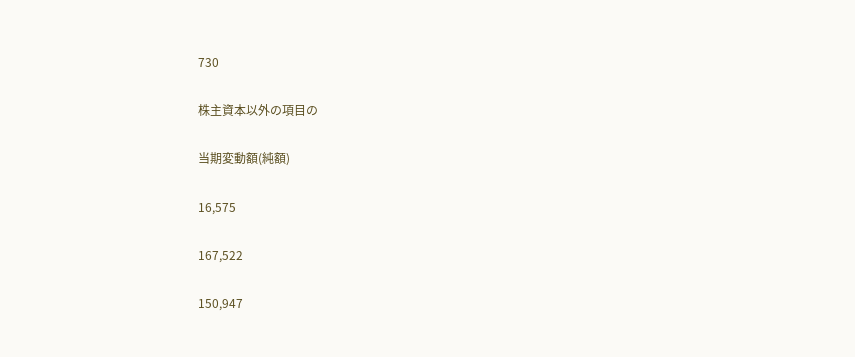730

株主資本以外の項目の

当期変動額(純額)

16,575

167,522

150,947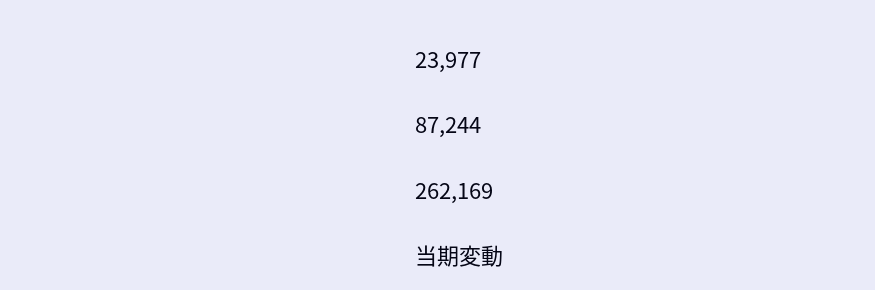23,977

87,244

262,169

当期変動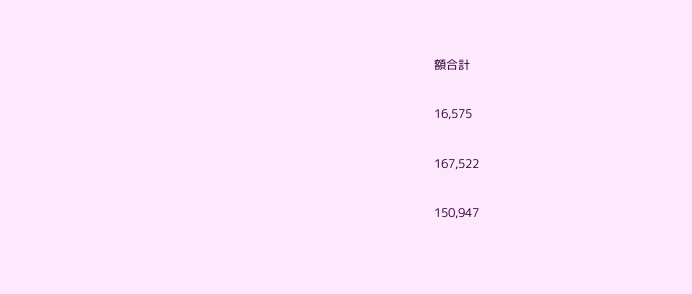額合計

16,575

167,522

150,947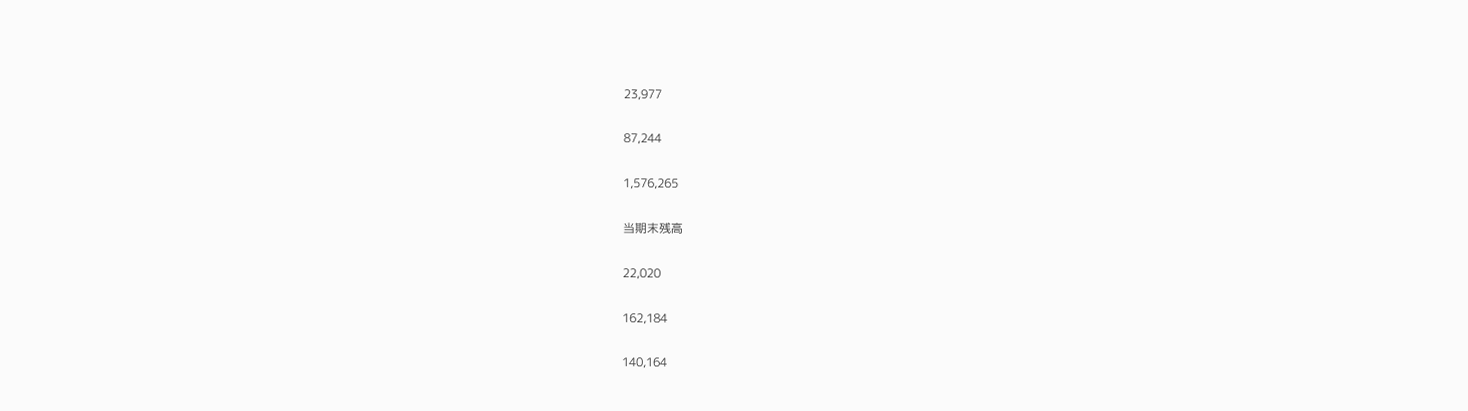23,977

87,244

1,576,265

当期末残高

22,020

162,184

140,164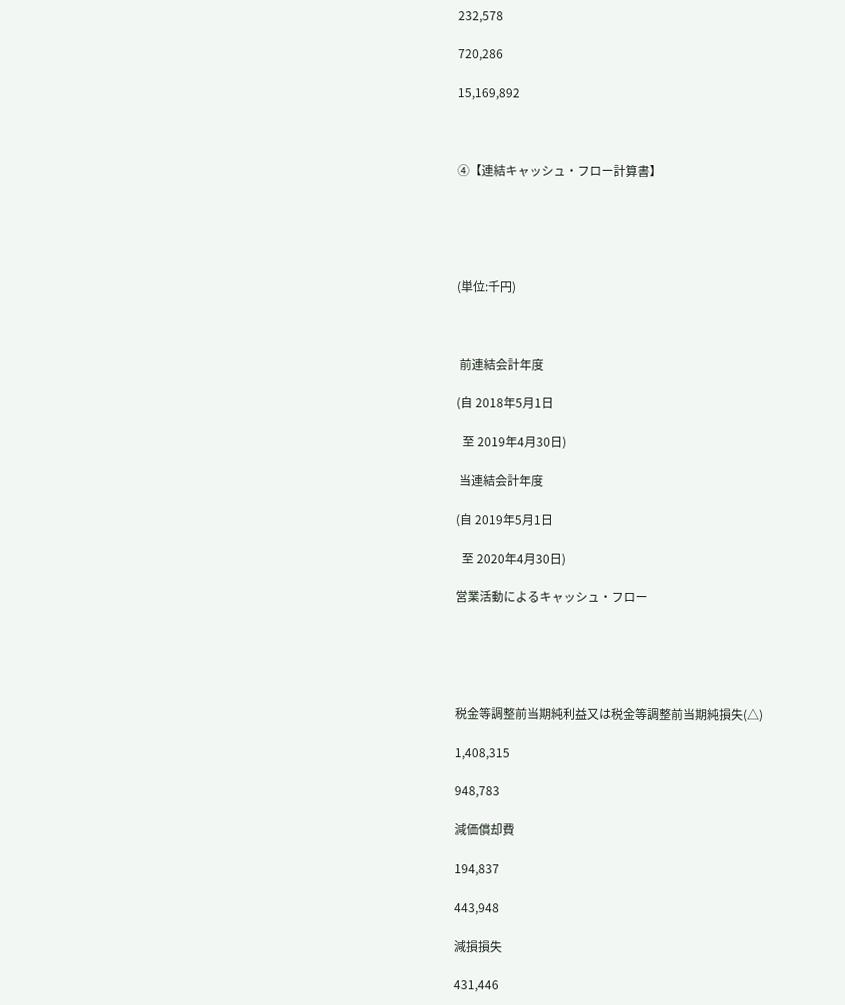232,578

720,286

15,169,892



④【連結キャッシュ・フロー計算書】





(単位:千円)



 前連結会計年度

(自 2018年5月1日

  至 2019年4月30日)

 当連結会計年度

(自 2019年5月1日

  至 2020年4月30日)

営業活動によるキャッシュ・フロー





税金等調整前当期純利益又は税金等調整前当期純損失(△)

1,408,315

948,783

減価償却費

194,837

443,948

減損損失

431,446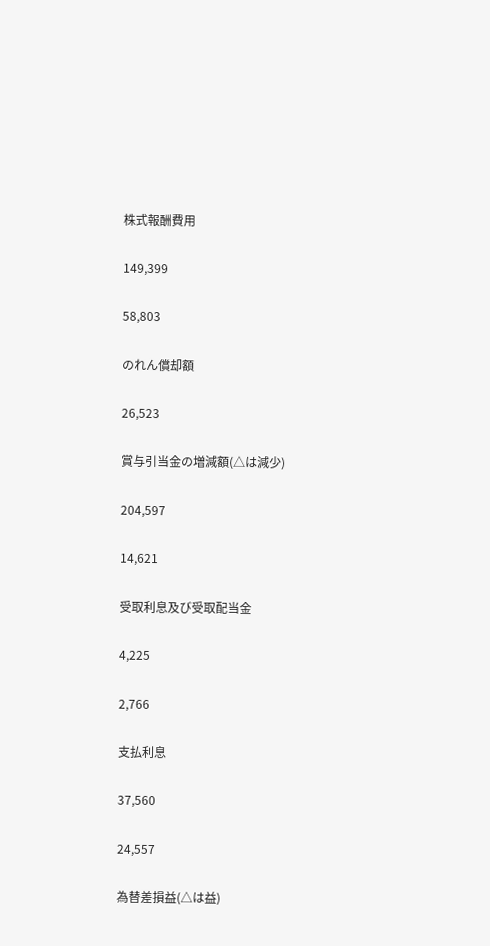株式報酬費用

149,399

58,803

のれん償却額

26,523

賞与引当金の増減額(△は減少)

204,597

14,621

受取利息及び受取配当金

4,225

2,766

支払利息

37,560

24,557

為替差損益(△は益)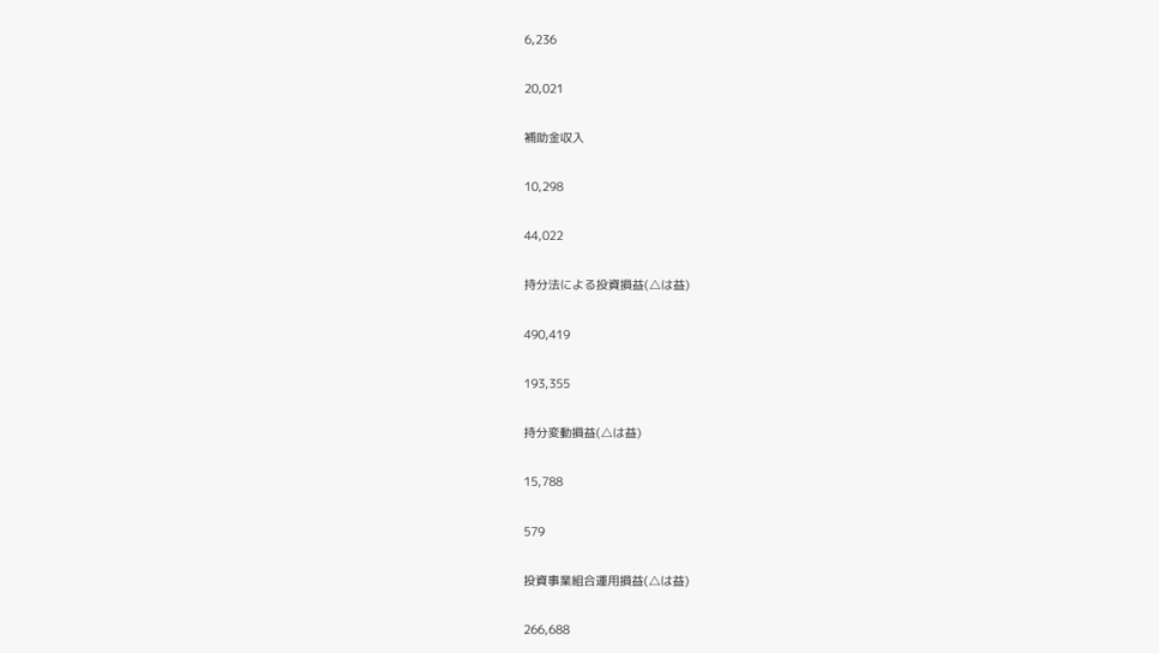6,236

20,021

補助金収入

10,298

44,022

持分法による投資損益(△は益)

490,419

193,355

持分変動損益(△は益)

15,788

579

投資事業組合運用損益(△は益)

266,688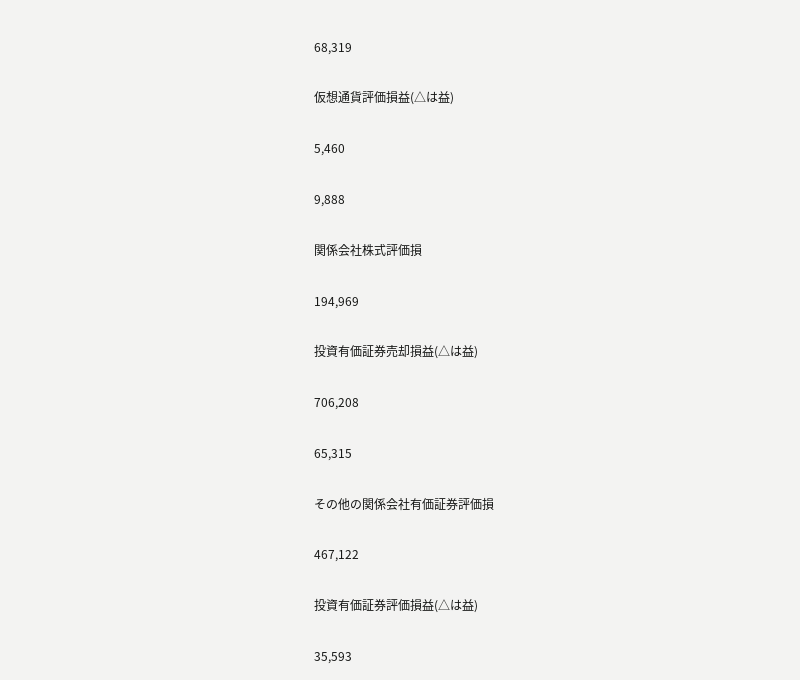68,319

仮想通貨評価損益(△は益)

5,460

9,888

関係会社株式評価損

194,969

投資有価証券売却損益(△は益)

706,208

65,315

その他の関係会社有価証券評価損

467,122

投資有価証券評価損益(△は益)

35,593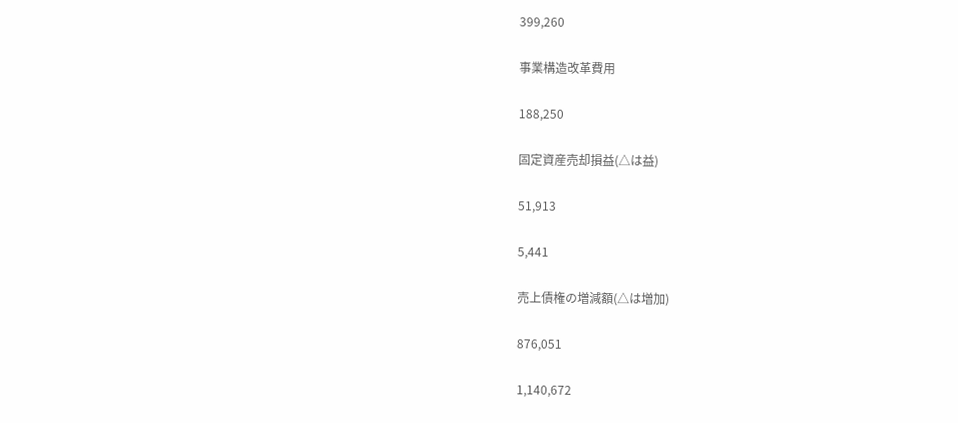399,260

事業構造改革費用

188,250

固定資産売却損益(△は益)

51,913

5,441

売上債権の増減額(△は増加)

876,051

1,140,672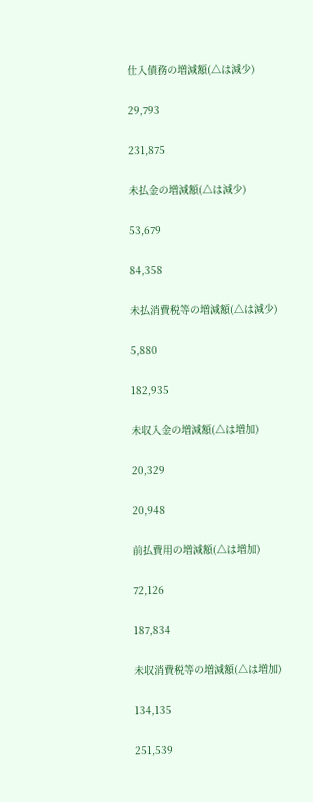仕入債務の増減額(△は減少)

29,793

231,875

未払金の増減額(△は減少)

53,679

84,358

未払消費税等の増減額(△は減少)

5,880

182,935

未収入金の増減額(△は増加)

20,329

20,948

前払費用の増減額(△は増加)

72,126

187,834

未収消費税等の増減額(△は増加)

134,135

251,539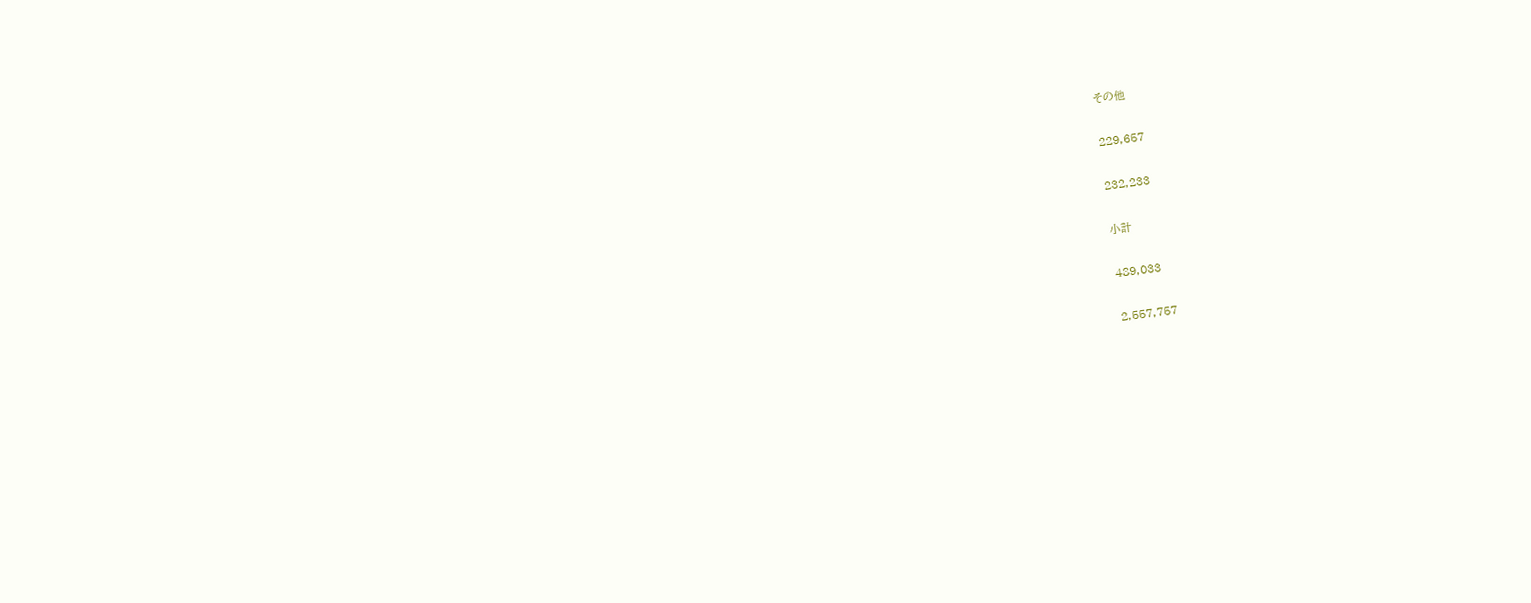その他

229,657

232,233

小計

489,033

2,557,757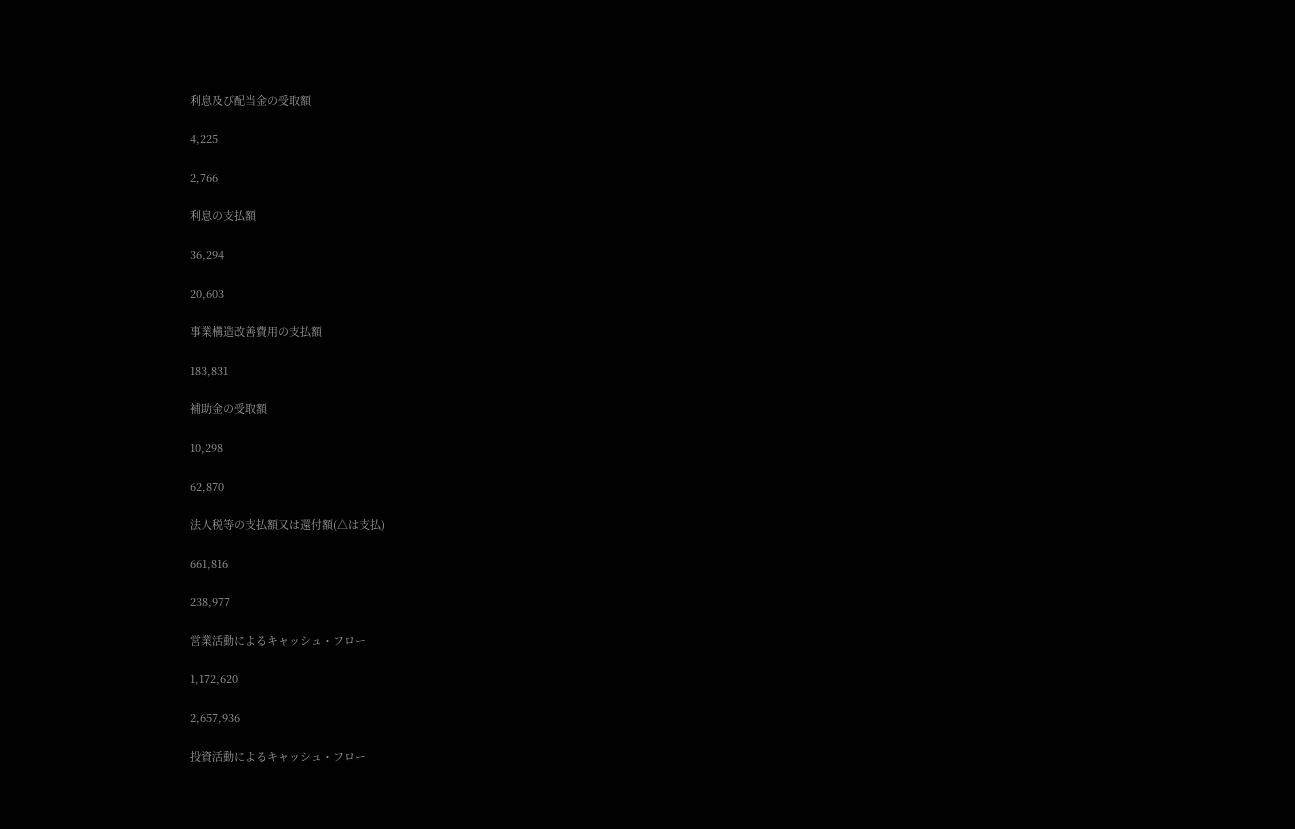利息及び配当金の受取額

4,225

2,766

利息の支払額

36,294

20,603

事業構造改善費用の支払額

183,831

補助金の受取額

10,298

62,870

法人税等の支払額又は還付額(△は支払)

661,816

238,977

営業活動によるキャッシュ・フロー

1,172,620

2,657,936

投資活動によるキャッシュ・フロー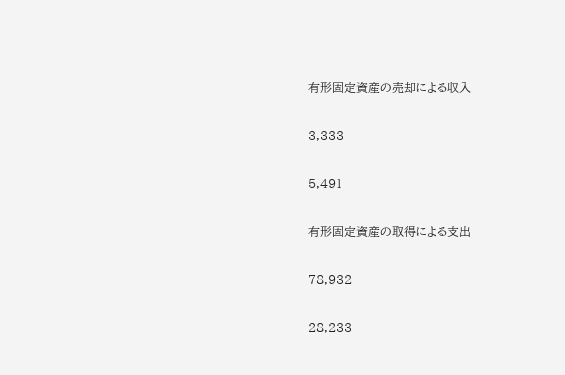有形固定資産の売却による収入

3,333

5,491

有形固定資産の取得による支出

78,932

28,233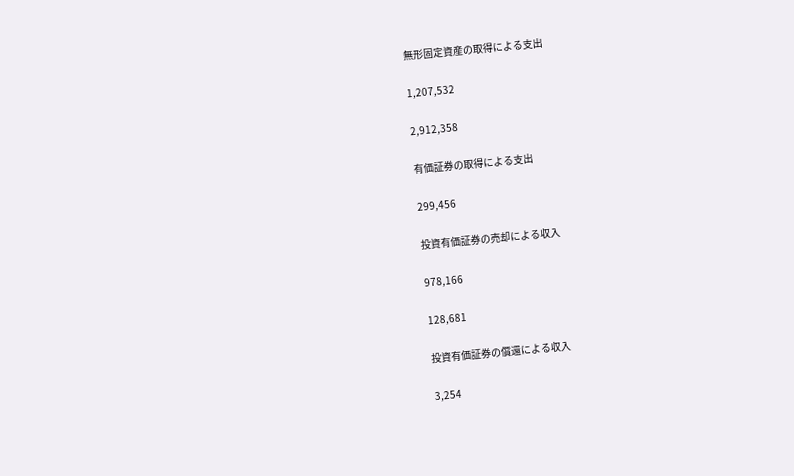無形固定資産の取得による支出

1,207,532

2,912,358

有価証券の取得による支出

299,456

投資有価証券の売却による収入

978,166

128,681

投資有価証券の償還による収入

3,254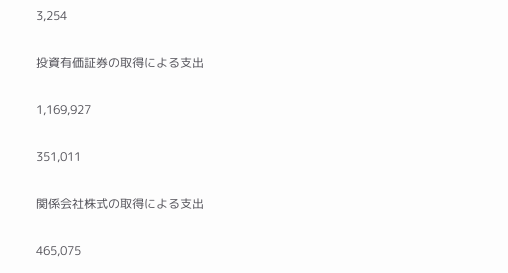3,254

投資有価証券の取得による支出

1,169,927

351,011

関係会社株式の取得による支出

465,075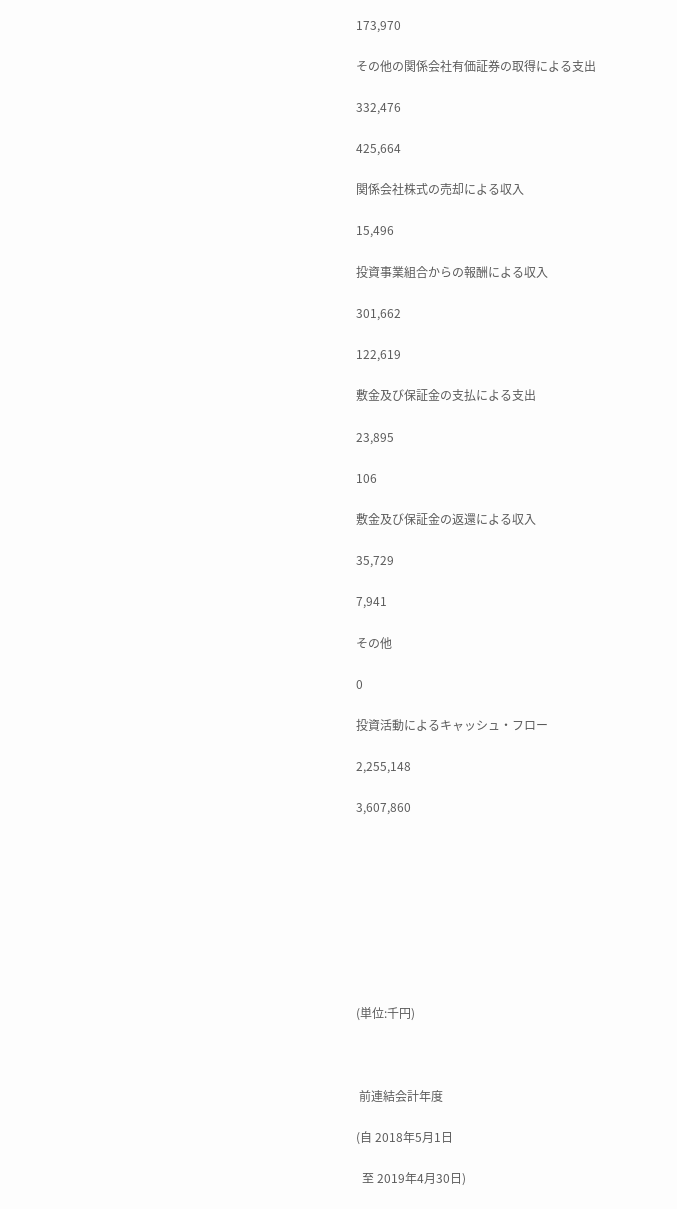173,970

その他の関係会社有価証券の取得による支出

332,476

425,664

関係会社株式の売却による収入

15,496

投資事業組合からの報酬による収入

301,662

122,619

敷金及び保証金の支払による支出

23,895

106

敷金及び保証金の返還による収入

35,729

7,941

その他

0

投資活動によるキャッシュ・フロー

2,255,148

3,607,860









(単位:千円)



 前連結会計年度

(自 2018年5月1日

  至 2019年4月30日)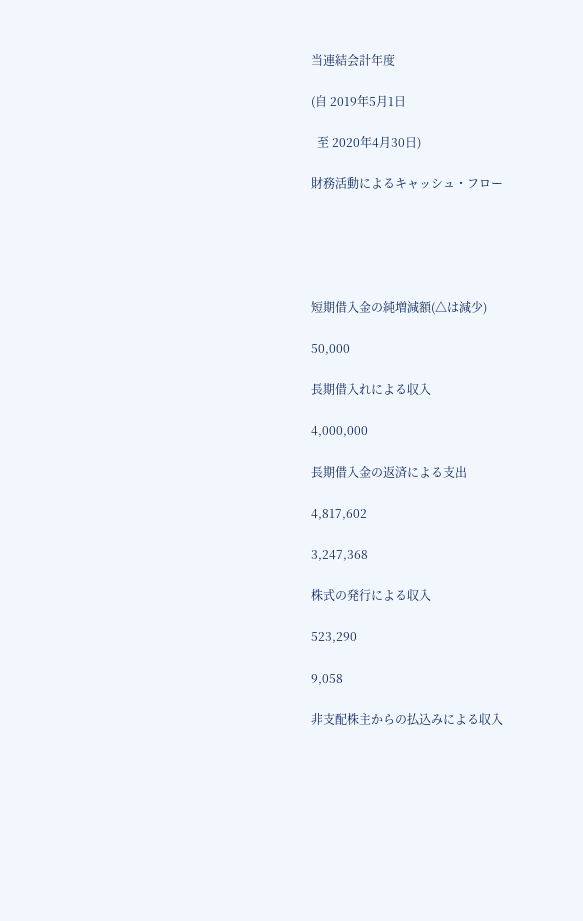当連結会計年度

(自 2019年5月1日

  至 2020年4月30日)

財務活動によるキャッシュ・フロー





短期借入金の純増減額(△は減少)

50,000

長期借入れによる収入

4,000,000

長期借入金の返済による支出

4,817,602

3,247,368

株式の発行による収入

523,290

9,058

非支配株主からの払込みによる収入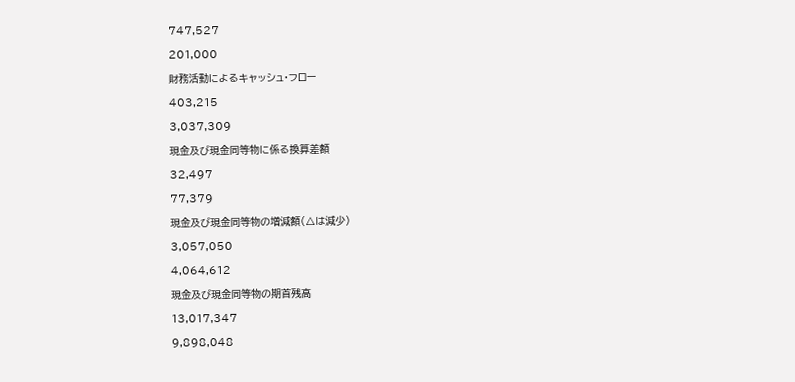747,527

201,000

財務活動によるキャッシュ・フロー

403,215

3,037,309

現金及び現金同等物に係る換算差額

32,497

77,379

現金及び現金同等物の増減額(△は減少)

3,057,050

4,064,612

現金及び現金同等物の期首残高

13,017,347

9,898,048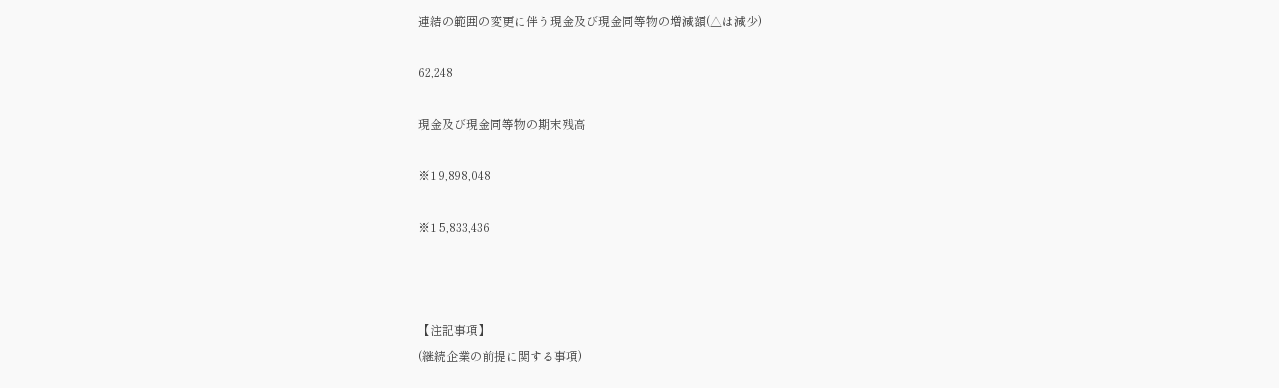連結の範囲の変更に伴う現金及び現金同等物の増減額(△は減少)

62,248

現金及び現金同等物の期末残高

※1 9,898,048

※1 5,833,436



【注記事項】
(継続企業の前提に関する事項)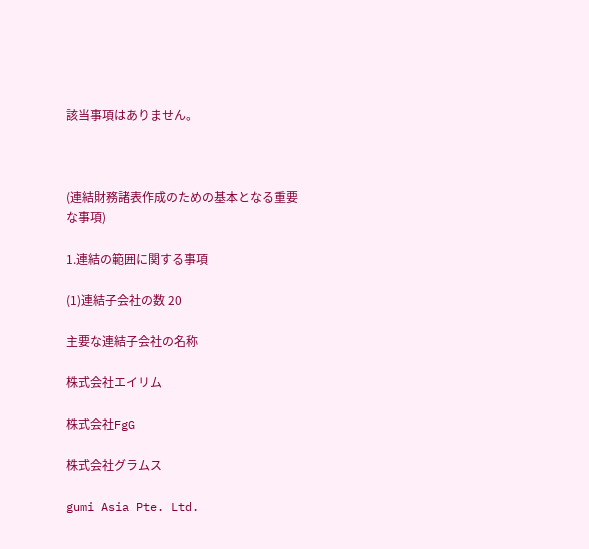該当事項はありません。



(連結財務諸表作成のための基本となる重要な事項)

1.連結の範囲に関する事項

(1)連結子会社の数 20

主要な連結子会社の名称

株式会社エイリム

株式会社FgG

株式会社グラムス

gumi Asia Pte. Ltd.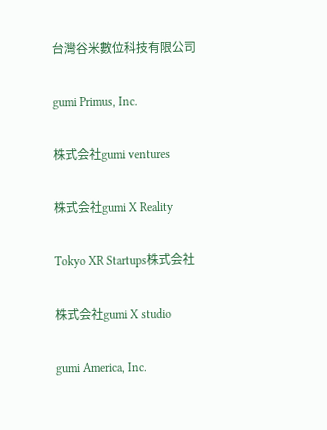台灣谷米數位科技有限公司

gumi Primus, Inc.

株式会社gumi ventures

株式会社gumi X Reality

Tokyo XR Startups株式会社

株式会社gumi X studio

gumi America, Inc.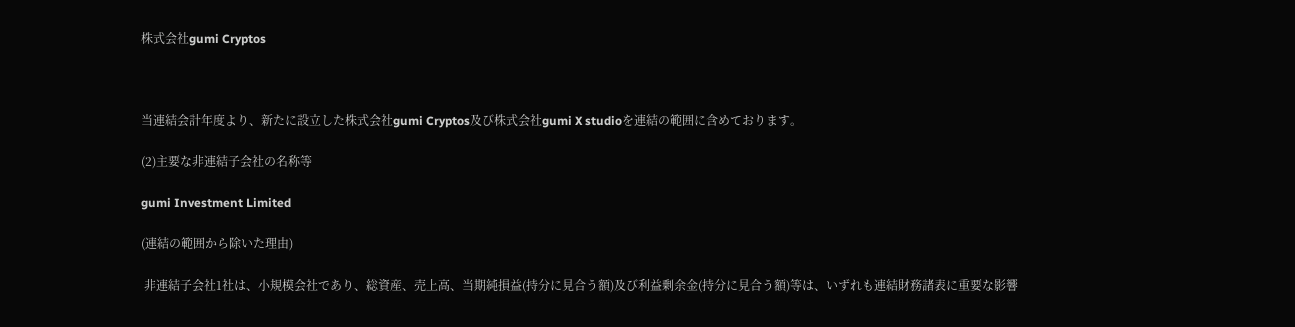株式会社gumi Cryptos



当連結会計年度より、新たに設立した株式会社gumi Cryptos及び株式会社gumi X studioを連結の範囲に含めております。

(2)主要な非連結子会社の名称等

gumi Investment Limited

(連結の範囲から除いた理由)

 非連結子会社1社は、小規模会社であり、総資産、売上高、当期純損益(持分に見合う額)及び利益剰余金(持分に見合う額)等は、いずれも連結財務諸表に重要な影響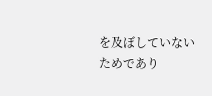を及ぼしていないためであり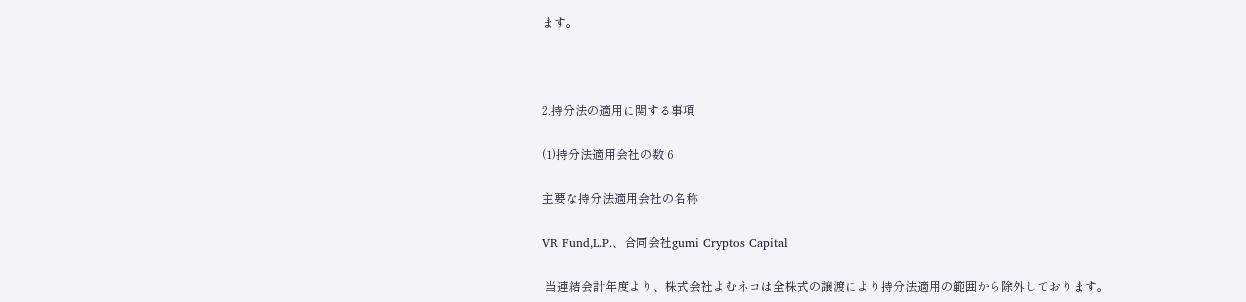ます。



2.持分法の適用に関する事項

(1)持分法適用会社の数 6

主要な持分法適用会社の名称

VR Fund,L.P.、合同会社gumi Cryptos Capital

 当連結会計年度より、株式会社よむネコは全株式の譲渡により持分法適用の範囲から除外しております。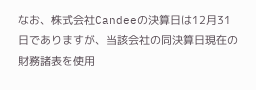なお、株式会社Candeeの決算日は12月31日でありますが、当該会社の同決算日現在の財務諸表を使用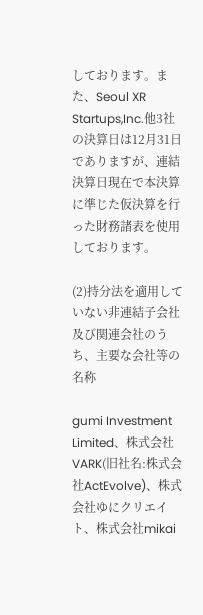しております。また、Seoul XR Startups,Inc.他3社の決算日は12月31日でありますが、連結決算日現在で本決算に準じた仮決算を行った財務諸表を使用しております。

(2)持分法を適用していない非連結子会社及び関連会社のうち、主要な会社等の名称

gumi Investment Limited、株式会社VARK(旧社名:株式会社ActEvolve)、株式会社ゆにクリエイト、株式会社mikai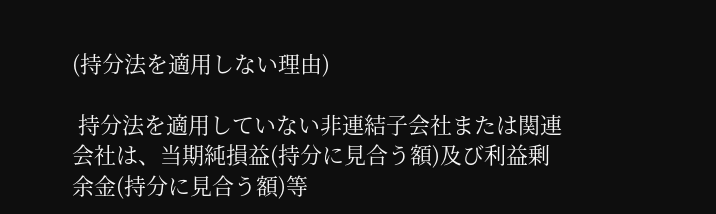(持分法を適用しない理由)

 持分法を適用していない非連結子会社または関連会社は、当期純損益(持分に見合う額)及び利益剰余金(持分に見合う額)等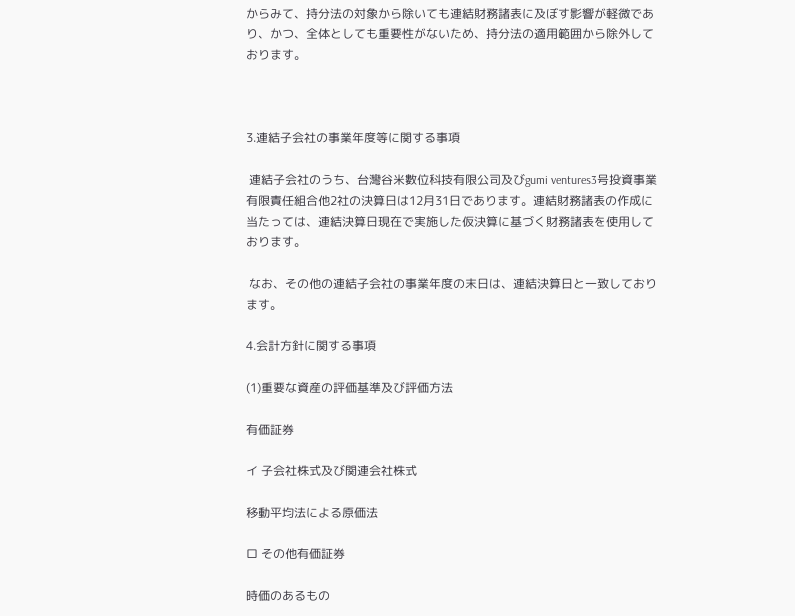からみて、持分法の対象から除いても連結財務諸表に及ぼす影響が軽微であり、かつ、全体としても重要性がないため、持分法の適用範囲から除外しております。



3.連結子会社の事業年度等に関する事項

 連結子会社のうち、台灣谷米數位科技有限公司及びgumi ventures3号投資事業有限責任組合他2社の決算日は12月31日であります。連結財務諸表の作成に当たっては、連結決算日現在で実施した仮決算に基づく財務諸表を使用しております。

 なお、その他の連結子会社の事業年度の末日は、連結決算日と一致しております。

4.会計方針に関する事項

(1)重要な資産の評価基準及び評価方法

有価証券

イ 子会社株式及び関連会社株式

移動平均法による原価法

ロ その他有価証券

時価のあるもの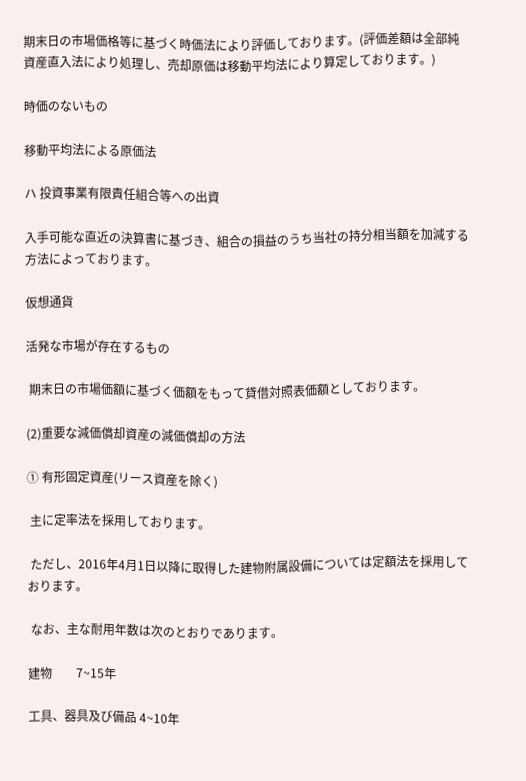期末日の市場価格等に基づく時価法により評価しております。(評価差額は全部純資産直入法により処理し、売却原価は移動平均法により算定しております。)

時価のないもの

移動平均法による原価法

ハ 投資事業有限責任組合等への出資

入手可能な直近の決算書に基づき、組合の損益のうち当社の持分相当額を加減する方法によっております。

仮想通貨

活発な市場が存在するもの

 期末日の市場価額に基づく価額をもって貸借対照表価額としております。

(2)重要な減価償却資産の減価償却の方法

① 有形固定資産(リース資産を除く)

 主に定率法を採用しております。

 ただし、2016年4月1日以降に取得した建物附属設備については定額法を採用しております。

 なお、主な耐用年数は次のとおりであります。

建物        7~15年

工具、器具及び備品 4~10年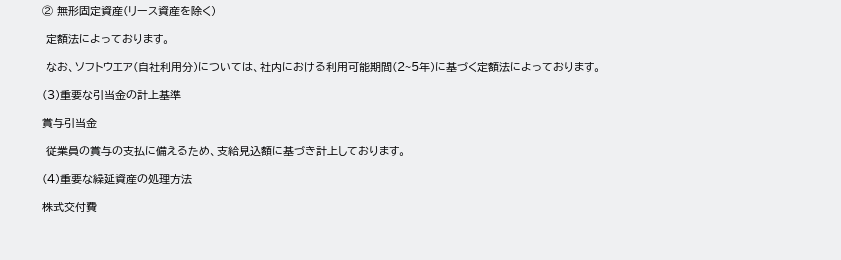② 無形固定資産(リース資産を除く)

 定額法によっております。

 なお、ソフトウエア(自社利用分)については、社内における利用可能期間(2~5年)に基づく定額法によっております。

(3)重要な引当金の計上基準

賞与引当金

 従業員の賞与の支払に備えるため、支給見込額に基づき計上しております。

(4)重要な繰延資産の処理方法

株式交付費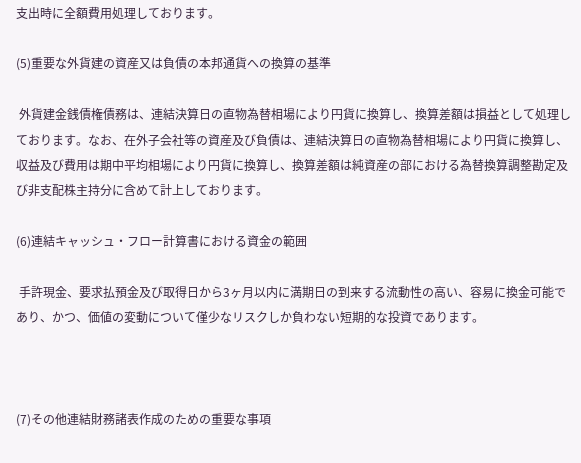支出時に全額費用処理しております。

(5)重要な外貨建の資産又は負債の本邦通貨への換算の基準

 外貨建金銭債権債務は、連結決算日の直物為替相場により円貨に換算し、換算差額は損益として処理しております。なお、在外子会社等の資産及び負債は、連結決算日の直物為替相場により円貨に換算し、収益及び費用は期中平均相場により円貨に換算し、換算差額は純資産の部における為替換算調整勘定及び非支配株主持分に含めて計上しております。

(6)連結キャッシュ・フロー計算書における資金の範囲

 手許現金、要求払預金及び取得日から3ヶ月以内に満期日の到来する流動性の高い、容易に換金可能であり、かつ、価値の変動について僅少なリスクしか負わない短期的な投資であります。



(7)その他連結財務諸表作成のための重要な事項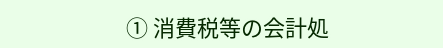① 消費税等の会計処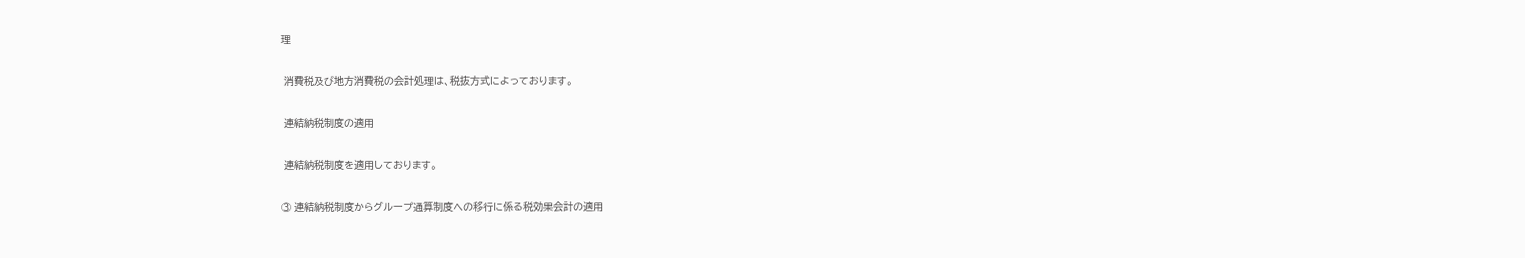理

 消費税及び地方消費税の会計処理は、税抜方式によっております。

 連結納税制度の適用

 連結納税制度を適用しております。

③ 連結納税制度からグループ通算制度への移行に係る税効果会計の適用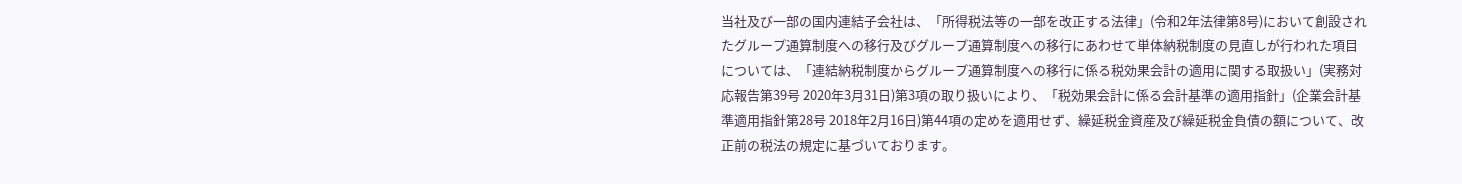当社及び一部の国内連結子会社は、「所得税法等の一部を改正する法律」(令和2年法律第8号)において創設されたグループ通算制度への移行及びグループ通算制度への移行にあわせて単体納税制度の見直しが行われた項目については、「連結納税制度からグループ通算制度への移行に係る税効果会計の適用に関する取扱い」(実務対応報告第39号 2020年3月31日)第3項の取り扱いにより、「税効果会計に係る会計基準の適用指針」(企業会計基準適用指針第28号 2018年2月16日)第44項の定めを適用せず、繰延税金資産及び繰延税金負債の額について、改正前の税法の規定に基づいております。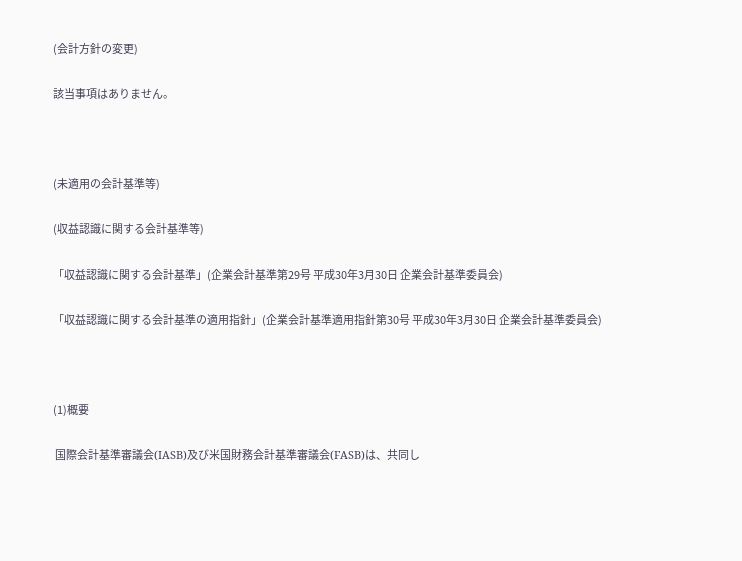(会計方針の変更)

該当事項はありません。



(未適用の会計基準等)

(収益認識に関する会計基準等)

「収益認識に関する会計基準」(企業会計基準第29号 平成30年3月30日 企業会計基準委員会)

「収益認識に関する会計基準の適用指針」(企業会計基準適用指針第30号 平成30年3月30日 企業会計基準委員会)



(1)概要

 国際会計基準審議会(IASB)及び米国財務会計基準審議会(FASB)は、共同し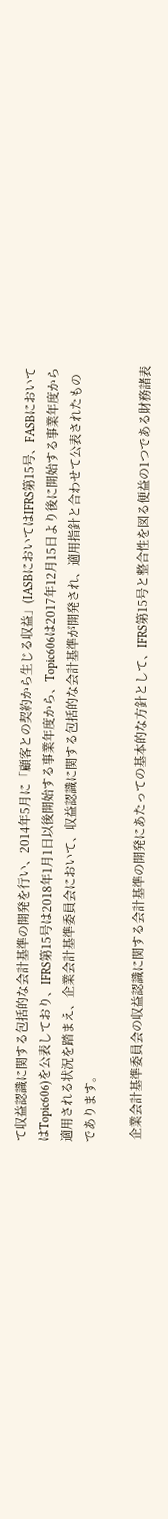て収益認識に関する包括的な会計基準の開発を行い、2014年5月に「顧客との契約から生じる収益」(IASBにおいてはIFRS第15号、FASBにおいてはTopic606)を公表しており、IFRS第15号は2018年1月1日以後開始する事業年度から、Topic606は2017年12月15日より後に開始する事業年度から適用される状況を踏まえ、企業会計基準委員会において、収益認識に関する包括的な会計基準が開発され、適用指針と合わせて公表されたものであります。

 企業会計基準委員会の収益認識に関する会計基準の開発にあたっての基本的な方針として、IFRS第15号と整合性を図る便益の1つである財務諸表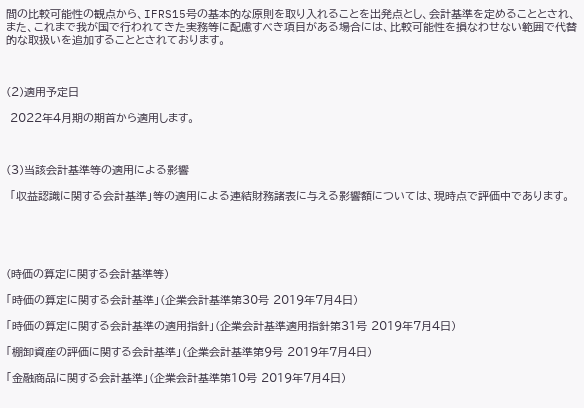間の比較可能性の観点から、IFRS15号の基本的な原則を取り入れることを出発点とし、会計基準を定めることとされ、また、これまで我が国で行われてきた実務等に配慮すべき項目がある場合には、比較可能性を損なわせない範囲で代替的な取扱いを追加することとされております。



(2)適用予定日

 2022年4月期の期首から適用します。



(3)当該会計基準等の適用による影響

 「収益認識に関する会計基準」等の適用による連結財務諸表に与える影響額については、現時点で評価中であります。





(時価の算定に関する会計基準等)

「時価の算定に関する会計基準」(企業会計基準第30号 2019年7月4日)

「時価の算定に関する会計基準の適用指針」(企業会計基準適用指針第31号 2019年7月4日)

「棚卸資産の評価に関する会計基準」(企業会計基準第9号 2019年7月4日)

「金融商品に関する会計基準」(企業会計基準第10号 2019年7月4日)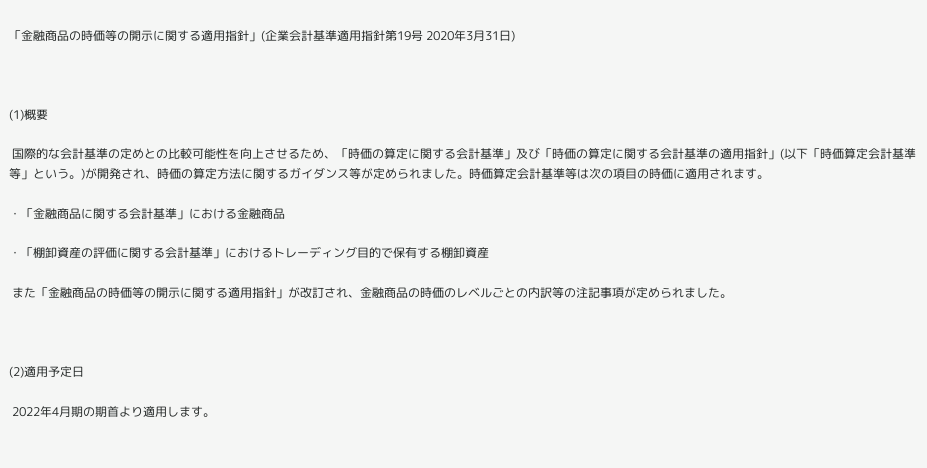「金融商品の時価等の開示に関する適用指針」(企業会計基準適用指針第19号 2020年3月31日)



(1)概要

 国際的な会計基準の定めとの比較可能性を向上させるため、「時価の算定に関する会計基準」及び「時価の算定に関する会計基準の適用指針」(以下「時価算定会計基準等」という。)が開発され、時価の算定方法に関するガイダンス等が定められました。時価算定会計基準等は次の項目の時価に適用されます。

・「金融商品に関する会計基準」における金融商品

・「棚卸資産の評価に関する会計基準」におけるトレーディング目的で保有する棚卸資産

 また「金融商品の時価等の開示に関する適用指針」が改訂され、金融商品の時価のレベルごとの内訳等の注記事項が定められました。



(2)適用予定日

 2022年4月期の期首より適用します。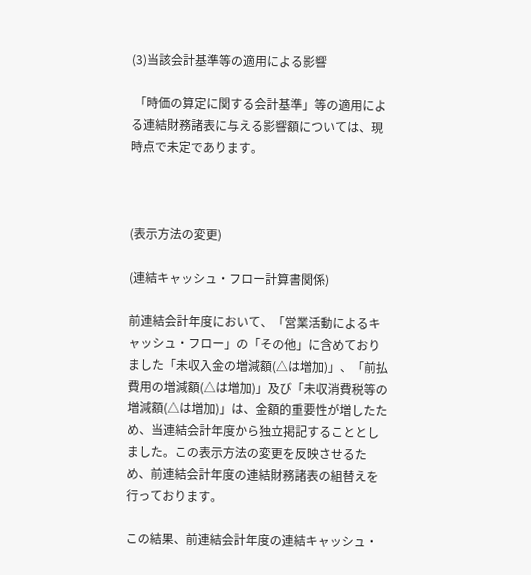(3)当該会計基準等の適用による影響

 「時価の算定に関する会計基準」等の適用による連結財務諸表に与える影響額については、現時点で未定であります。



(表示方法の変更)

(連結キャッシュ・フロー計算書関係)

前連結会計年度において、「営業活動によるキャッシュ・フロー」の「その他」に含めておりました「未収入金の増減額(△は増加)」、「前払費用の増減額(△は増加)」及び「未収消費税等の増減額(△は増加)」は、金額的重要性が増したため、当連結会計年度から独立掲記することとしました。この表示方法の変更を反映させるため、前連結会計年度の連結財務諸表の組替えを行っております。

この結果、前連結会計年度の連結キャッシュ・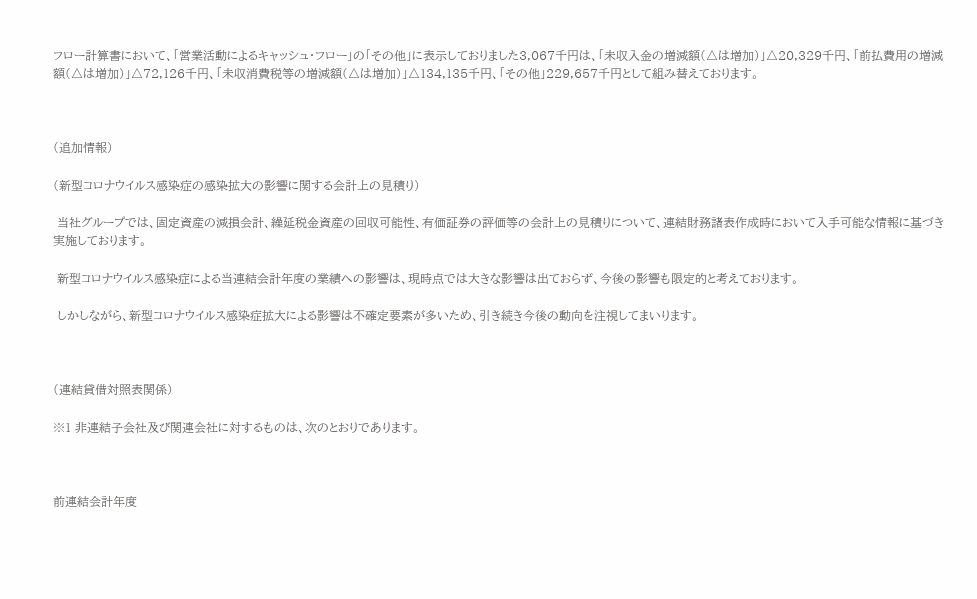フロー計算書において、「営業活動によるキャッシュ・フロー」の「その他」に表示しておりました3,067千円は、「未収入金の増減額(△は増加)」△20,329千円、「前払費用の増減額(△は増加)」△72,126千円、「未収消費税等の増減額(△は増加)」△134,135千円、「その他」229,657千円として組み替えております。



(追加情報)

(新型コロナウイルス感染症の感染拡大の影響に関する会計上の見積り)

 当社グループでは、固定資産の減損会計、繰延税金資産の回収可能性、有価証券の評価等の会計上の見積りについて、連結財務諸表作成時において入手可能な情報に基づき実施しております。

 新型コロナウイルス感染症による当連結会計年度の業績への影響は、現時点では大きな影響は出ておらず、今後の影響も限定的と考えております。

 しかしながら、新型コロナウイルス感染症拡大による影響は不確定要素が多いため、引き続き今後の動向を注視してまいります。



(連結貸借対照表関係)

※1 非連結子会社及び関連会社に対するものは、次のとおりであります。



前連結会計年度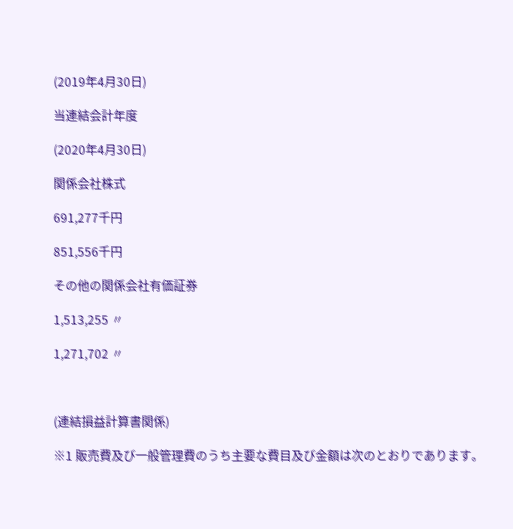(2019年4月30日)

当連結会計年度

(2020年4月30日)

関係会社株式

691,277千円

851,556千円

その他の関係会社有価証券

1,513,255 〃

1,271,702 〃



(連結損益計算書関係)

※1 販売費及び一般管理費のうち主要な費目及び金額は次のとおりであります。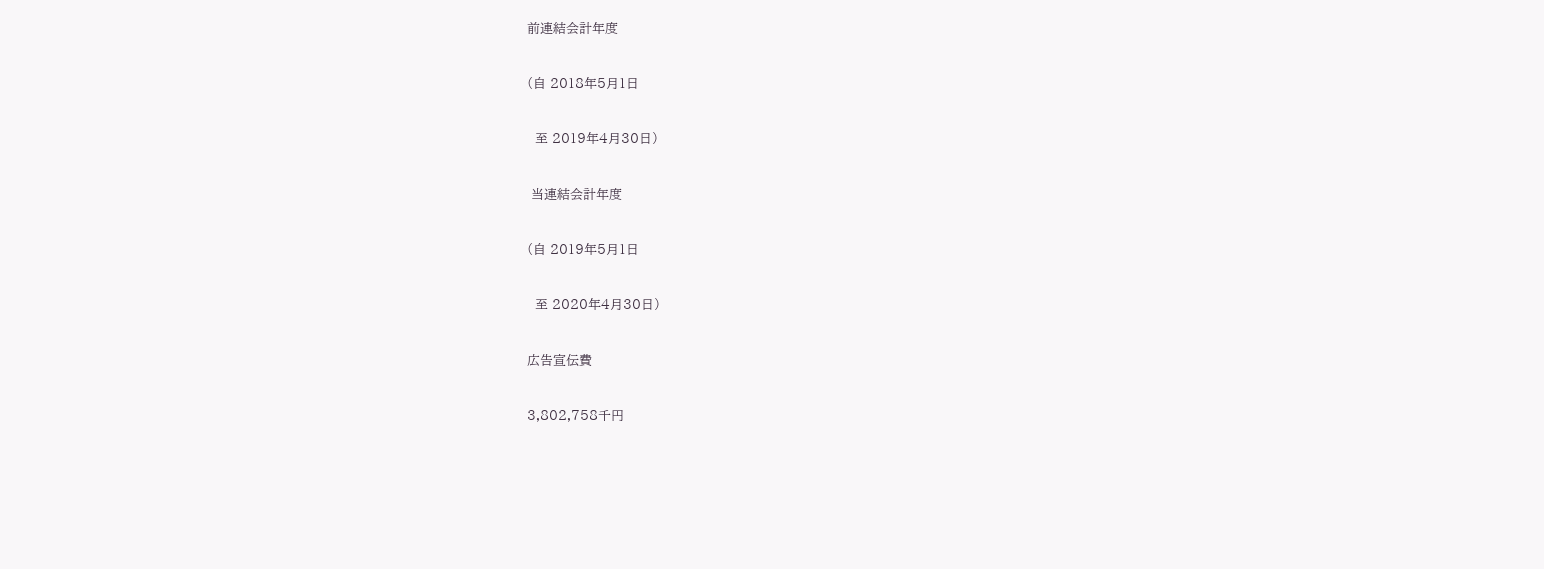前連結会計年度

(自 2018年5月1日

  至 2019年4月30日)

 当連結会計年度

(自 2019年5月1日

  至 2020年4月30日)

広告宣伝費

3,802,758千円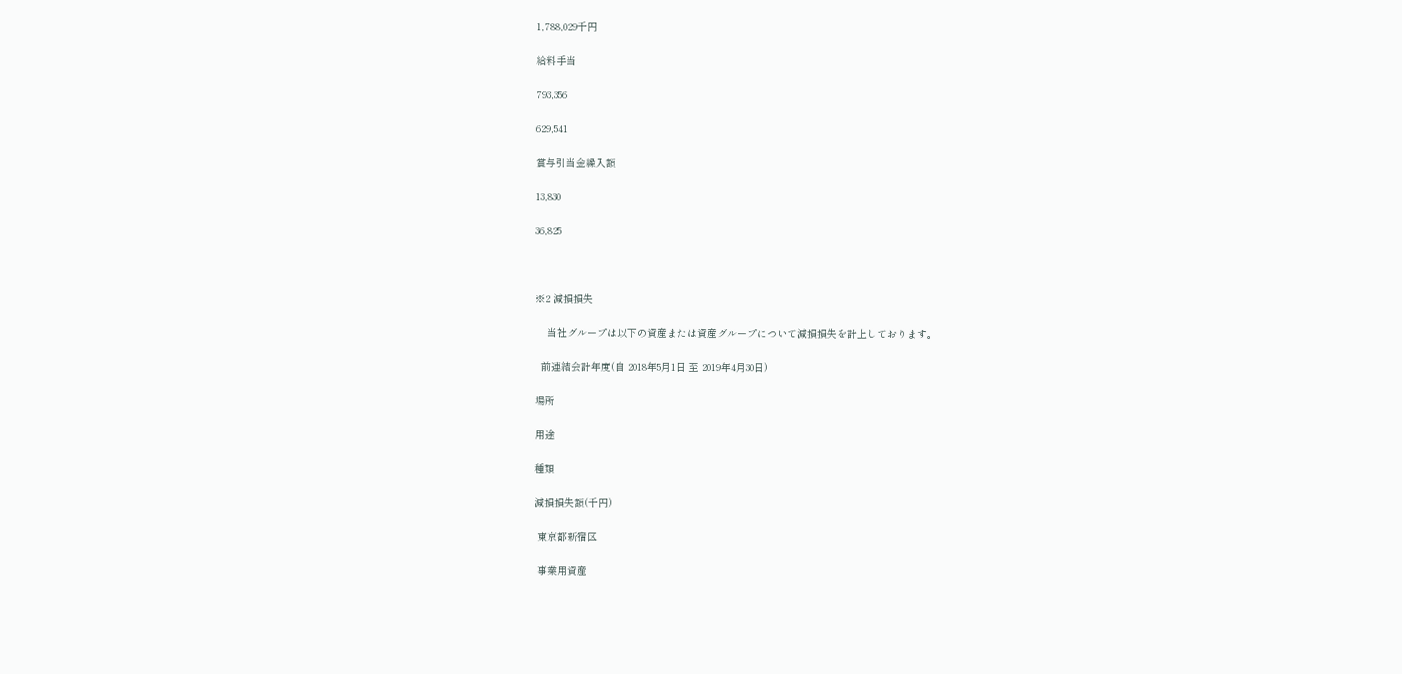1,788,029千円

給料手当

793,356

629,541

賞与引当金繰入額

13,830

36,825



※2 減損損失

    当社グループは以下の資産または資産グループについて減損損失を計上しております。

  前連結会計年度(自 2018年5月1日 至 2019年4月30日)

場所

用途

種類

減損損失額(千円)

 東京都新宿区

 事業用資産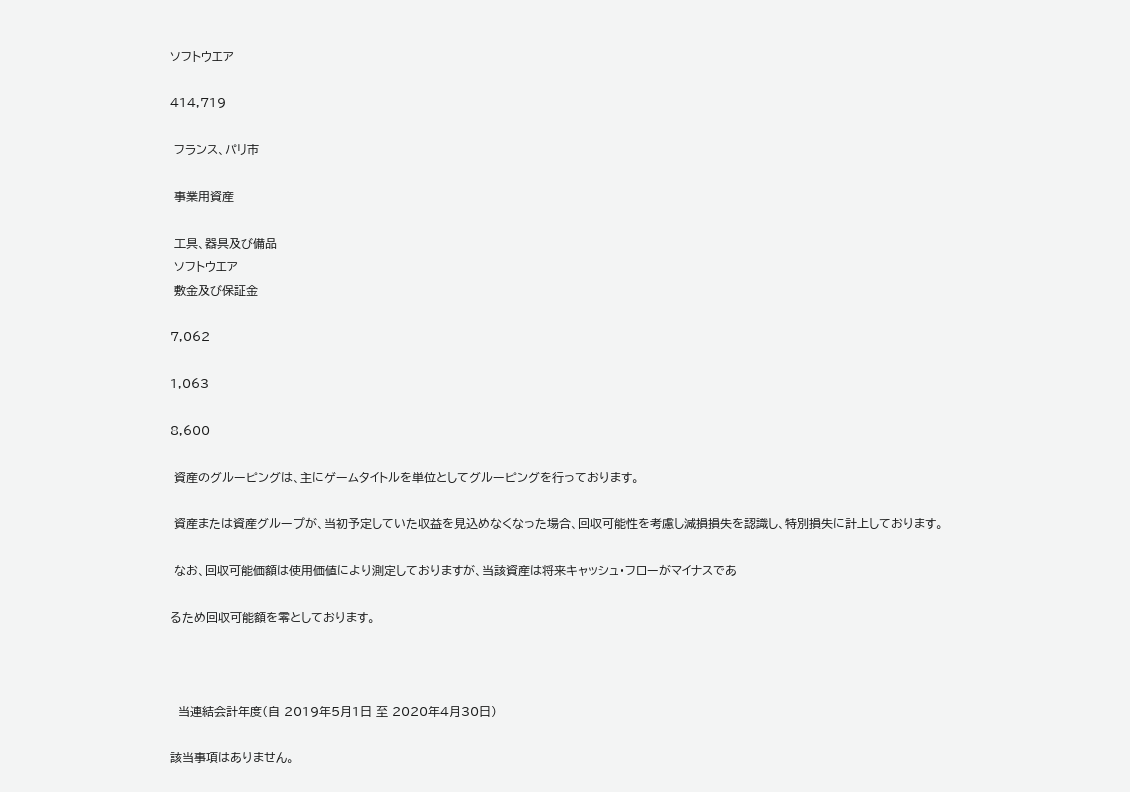ソフトウエア

414,719

 フランス、パリ市

 事業用資産

 工具、器具及び備品
 ソフトウエア
 敷金及び保証金

7,062

1,063

8,600

 資産のグルーピングは、主にゲームタイトルを単位としてグルーピングを行っております。

 資産または資産グループが、当初予定していた収益を見込めなくなった場合、回収可能性を考慮し減損損失を認識し、特別損失に計上しております。

 なお、回収可能価額は使用価値により測定しておりますが、当該資産は将来キャッシュ・フローがマイナスであ

るため回収可能額を零としております。



  当連結会計年度(自 2019年5月1日 至 2020年4月30日)

該当事項はありません。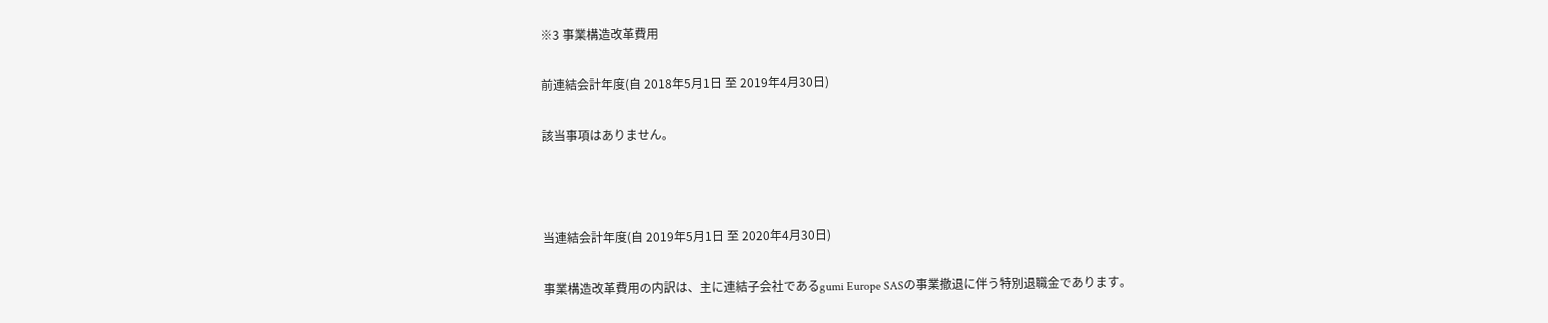※3 事業構造改革費用

前連結会計年度(自 2018年5月1日 至 2019年4月30日)

該当事項はありません。



当連結会計年度(自 2019年5月1日 至 2020年4月30日)

事業構造改革費用の内訳は、主に連結子会社であるgumi Europe SASの事業撤退に伴う特別退職金であります。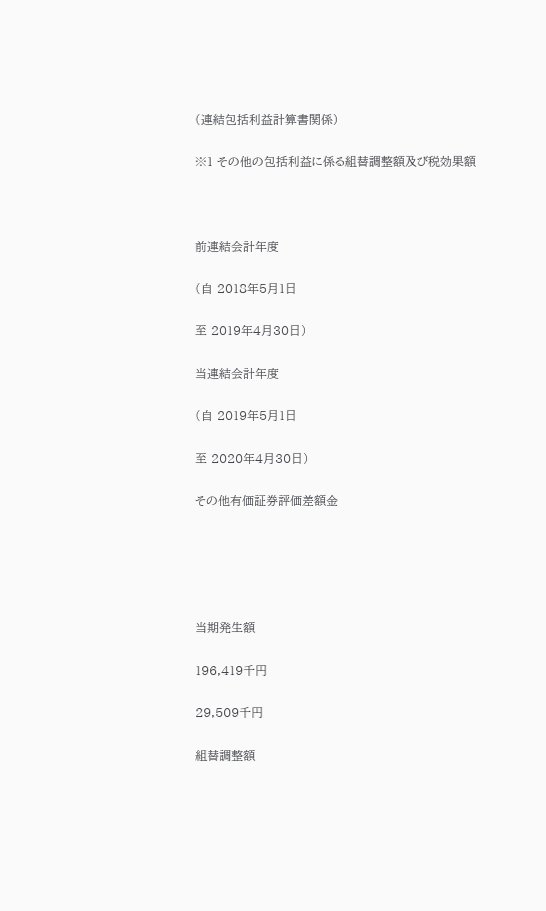(連結包括利益計算書関係)

※1 その他の包括利益に係る組替調整額及び税効果額



前連結会計年度

(自 2018年5月1日

至 2019年4月30日)

当連結会計年度

(自 2019年5月1日

至 2020年4月30日)

その他有価証券評価差額金





当期発生額

196,419千円

29,509千円

組替調整額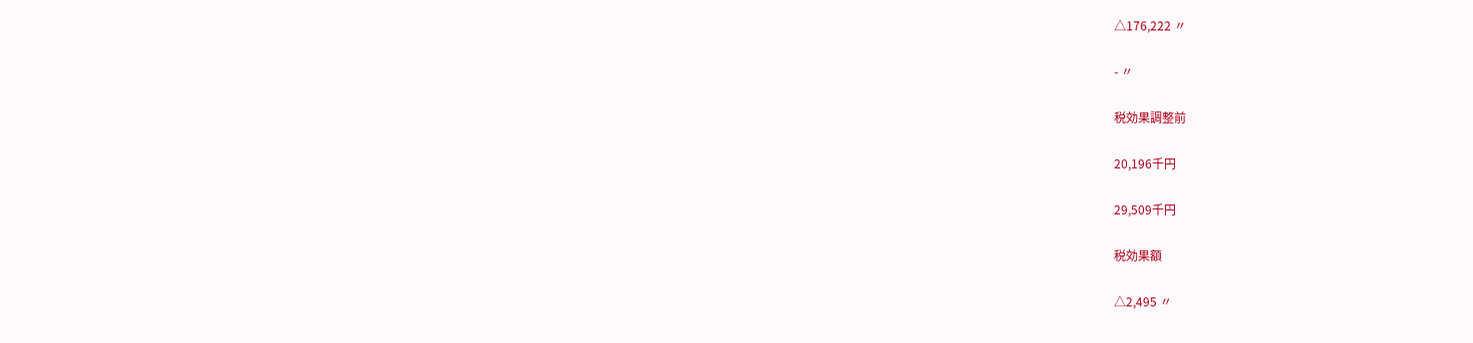△176,222 〃

- 〃

税効果調整前

20,196千円

29,509千円

税効果額

△2,495 〃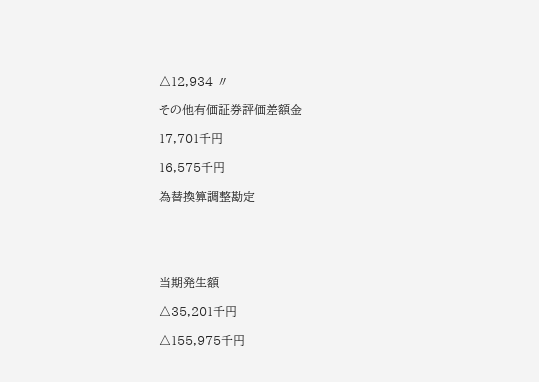△12,934 〃

その他有価証券評価差額金

17,701千円

16,575千円

為替換算調整勘定





当期発生額

△35,201千円

△155,975千円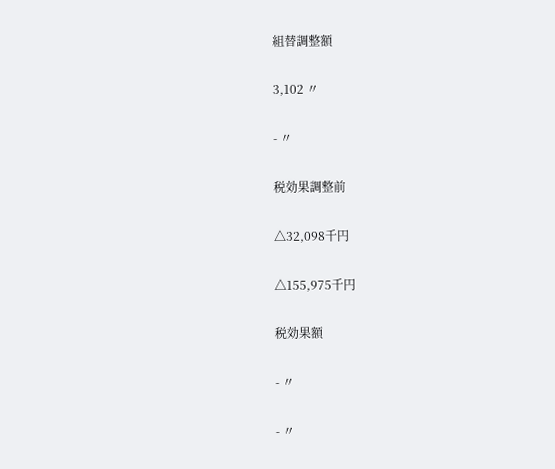組替調整額

3,102 〃

- 〃

税効果調整前

△32,098千円

△155,975千円

税効果額

- 〃

- 〃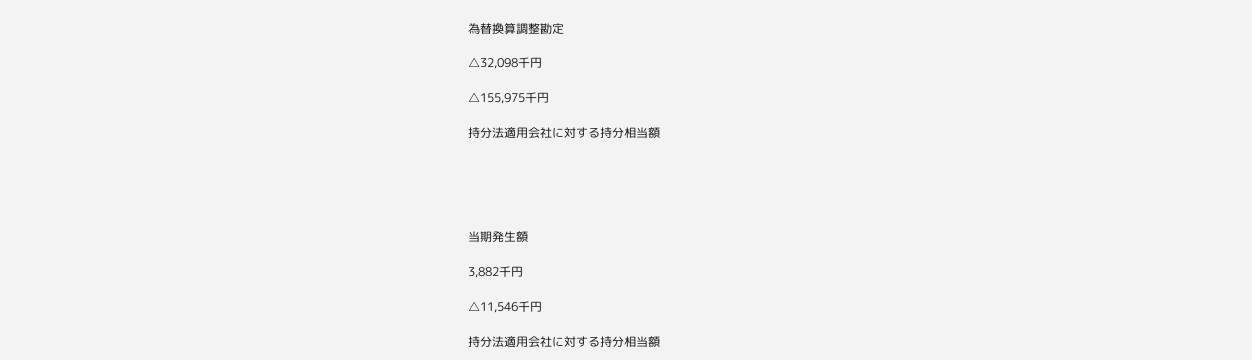為替換算調整勘定

△32,098千円

△155,975千円

持分法適用会社に対する持分相当額





当期発生額

3,882千円

△11,546千円

持分法適用会社に対する持分相当額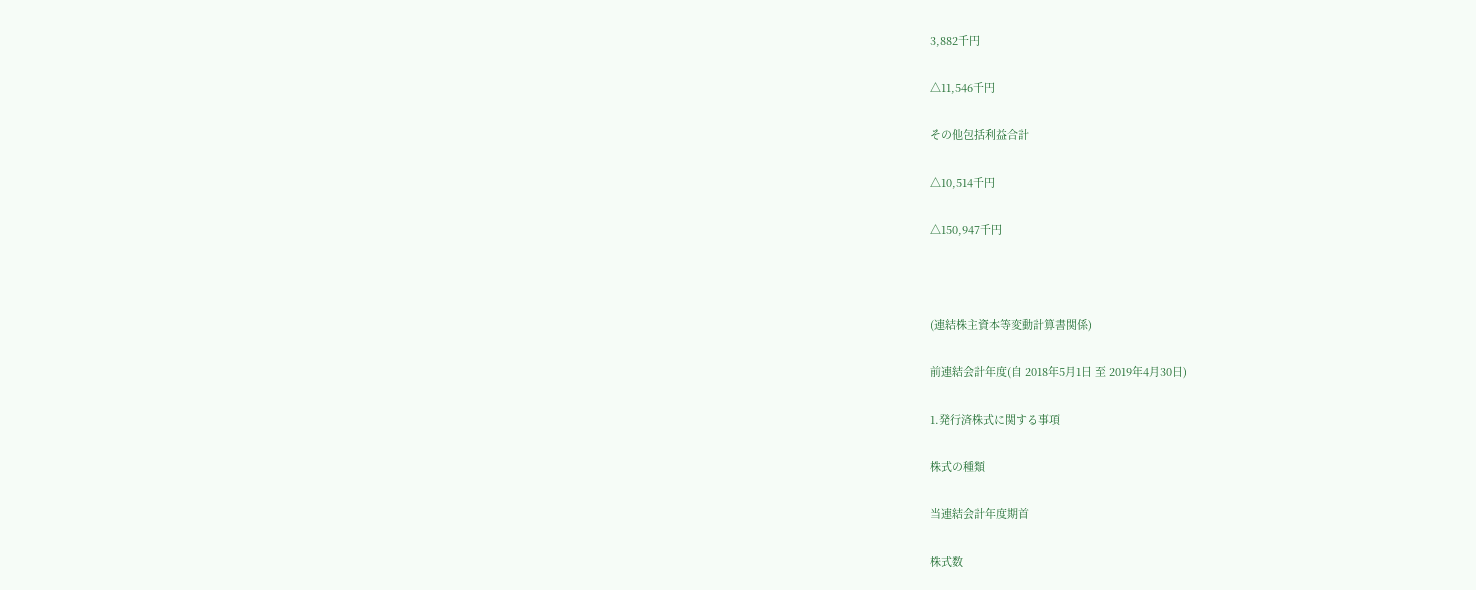3,882千円

△11,546千円

その他包括利益合計

△10,514千円

△150,947千円



(連結株主資本等変動計算書関係)

前連結会計年度(自 2018年5月1日 至 2019年4月30日)

1.発行済株式に関する事項

株式の種類

当連結会計年度期首

株式数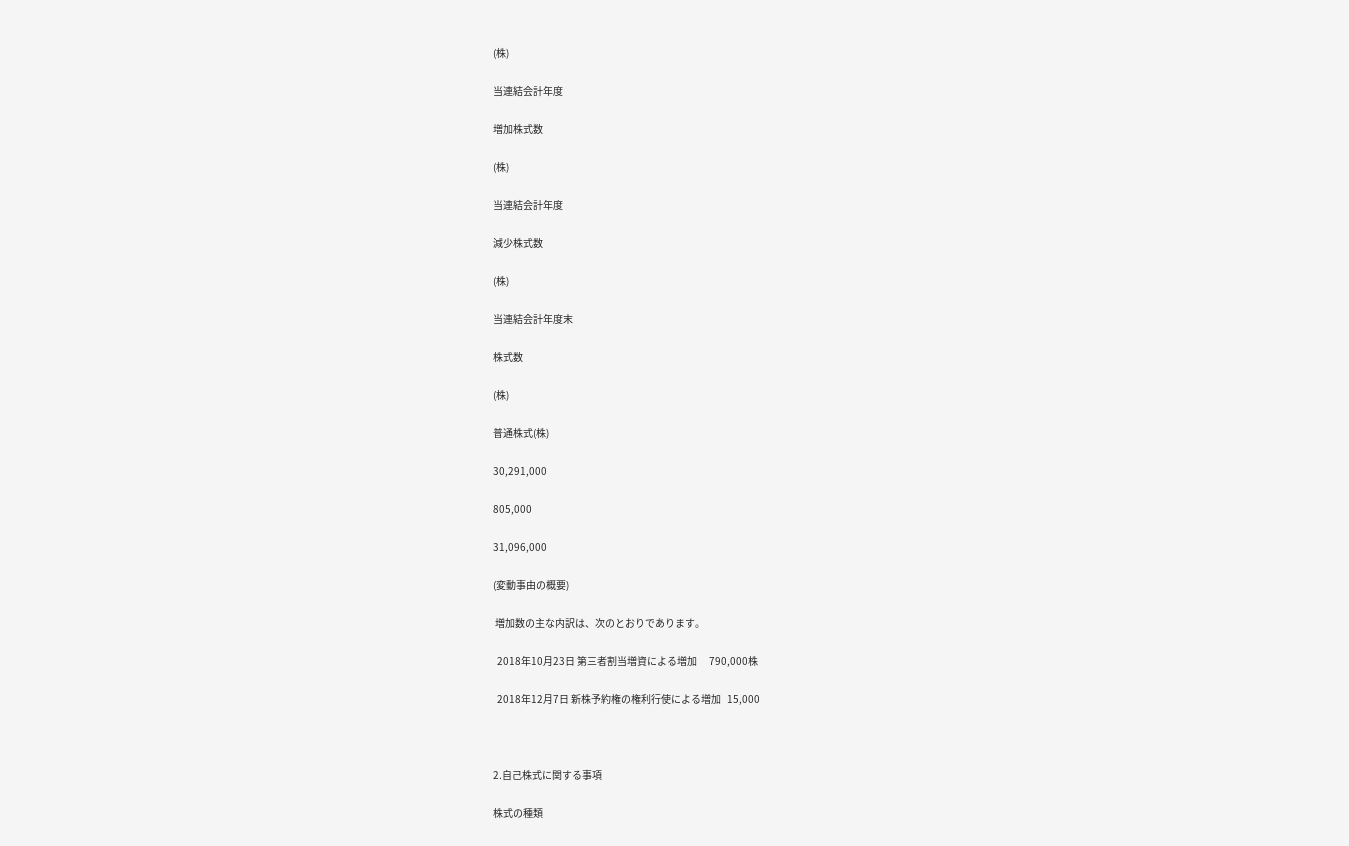(株)

当連結会計年度

増加株式数

(株)

当連結会計年度

減少株式数

(株)

当連結会計年度末

株式数

(株)

普通株式(株)

30,291,000

805,000

31,096,000

(変動事由の概要)

 増加数の主な内訳は、次のとおりであります。

  2018年10月23日 第三者割当増資による増加      790,000株

  2018年12月7日 新株予約権の権利行使による増加   15,000



2.自己株式に関する事項

株式の種類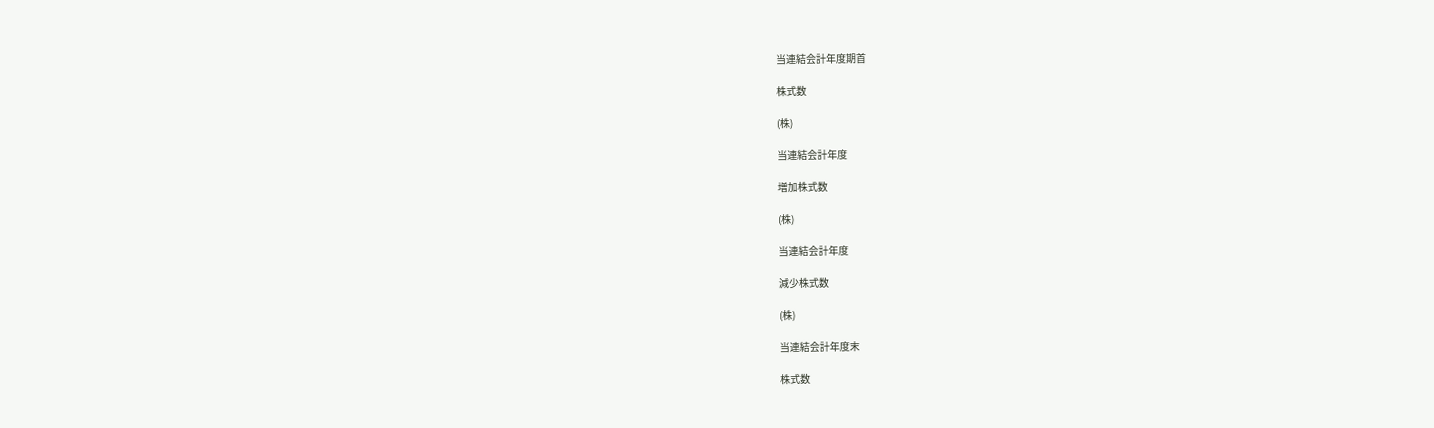当連結会計年度期首

株式数

(株)

当連結会計年度

増加株式数

(株)

当連結会計年度

減少株式数

(株)

当連結会計年度末

株式数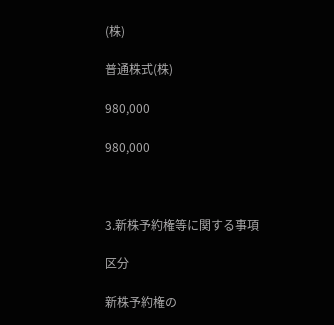(株)

普通株式(株)

980,000

980,000



3.新株予約権等に関する事項

区分

新株予約権の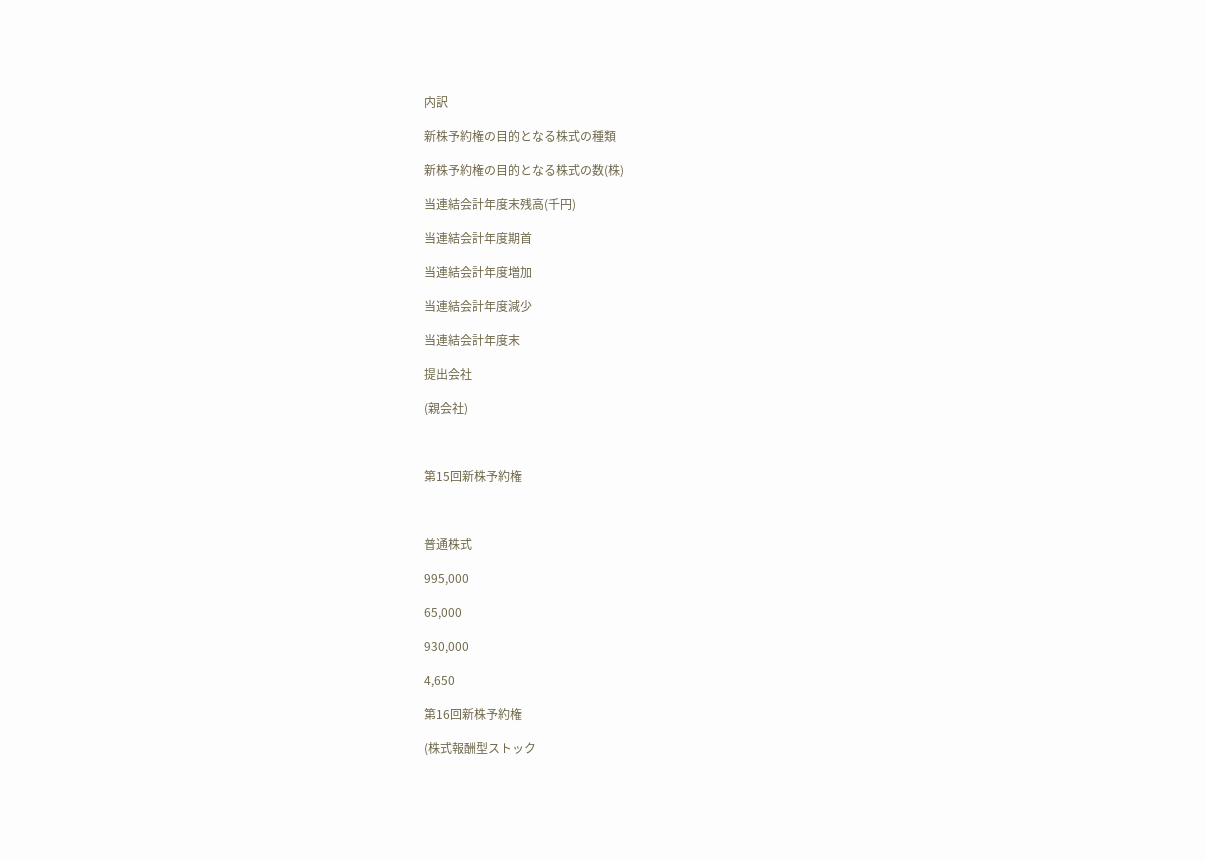内訳

新株予約権の目的となる株式の種類

新株予約権の目的となる株式の数(株)

当連結会計年度末残高(千円)

当連結会計年度期首

当連結会計年度増加

当連結会計年度減少

当連結会計年度末

提出会社

(親会社)



第15回新株予約権



普通株式

995,000

65,000

930,000

4,650

第16回新株予約権

(株式報酬型ストック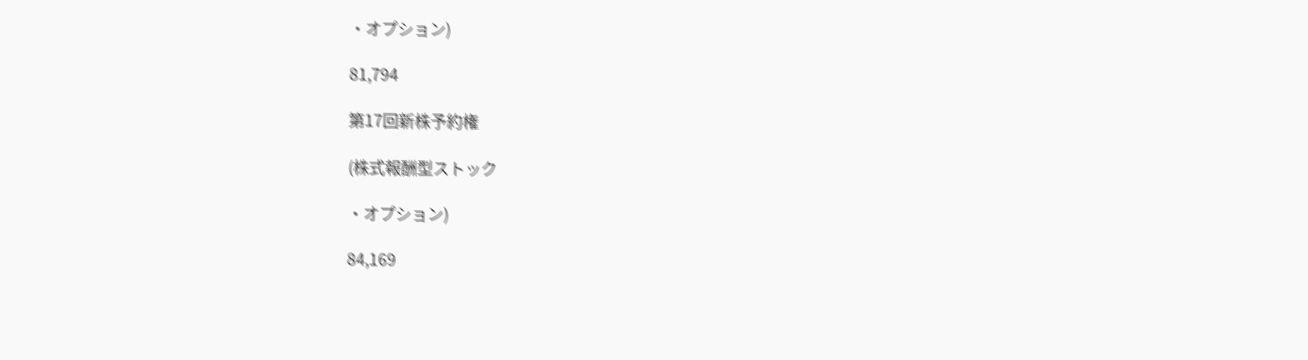・オプション)

81,794

第17回新株予約権

(株式報酬型ストック

・オプション)

84,169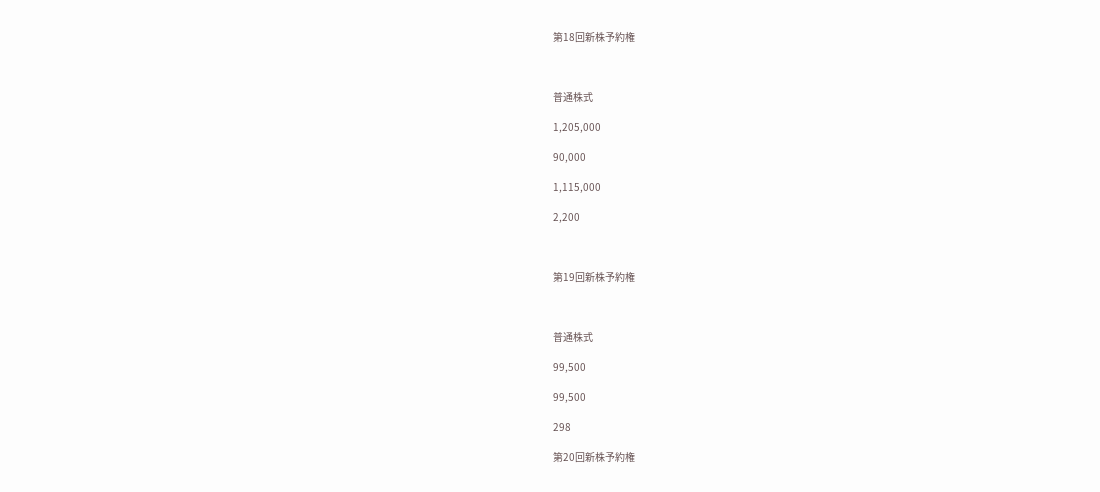第18回新株予約権



普通株式

1,205,000

90,000

1,115,000

2,200



第19回新株予約権



普通株式

99,500

99,500

298

第20回新株予約権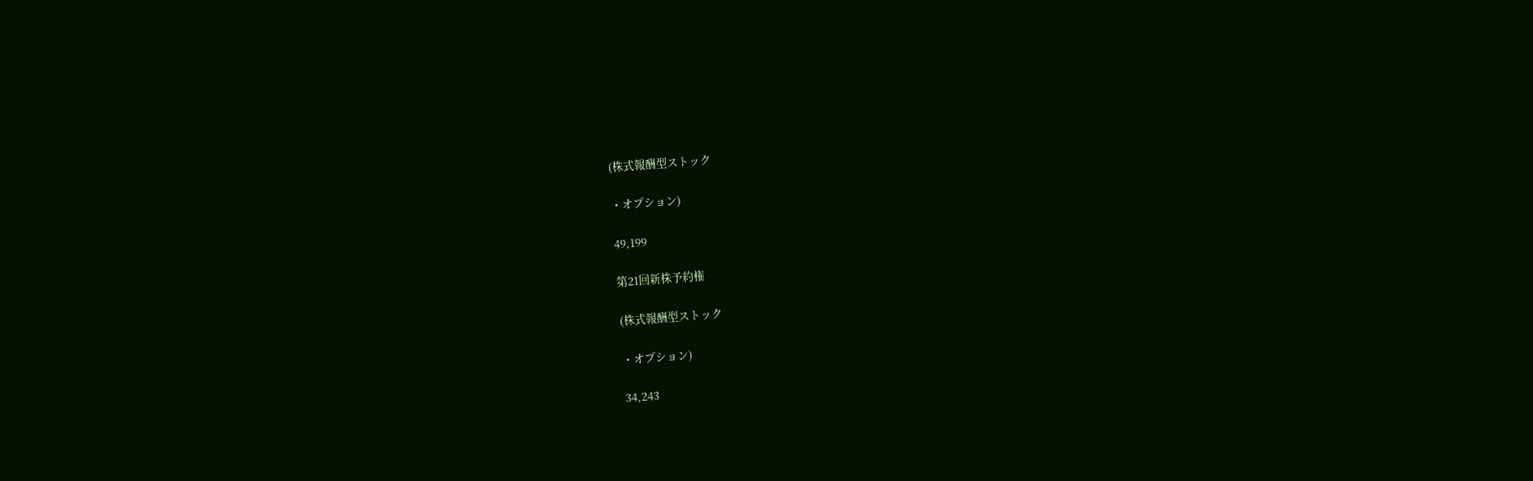(株式報酬型ストック

・オプション)

49,199

第21回新株予約権

(株式報酬型ストック

・オプション)

34,243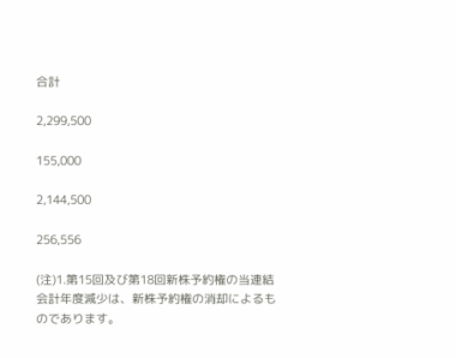合計

2,299,500

155,000

2,144,500

256,556

(注)1.第15回及び第18回新株予約権の当連結会計年度減少は、新株予約権の消却によるものであります。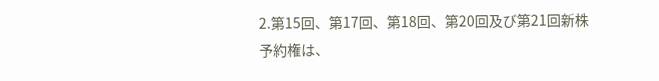2.第15回、第17回、第18回、第20回及び第21回新株予約権は、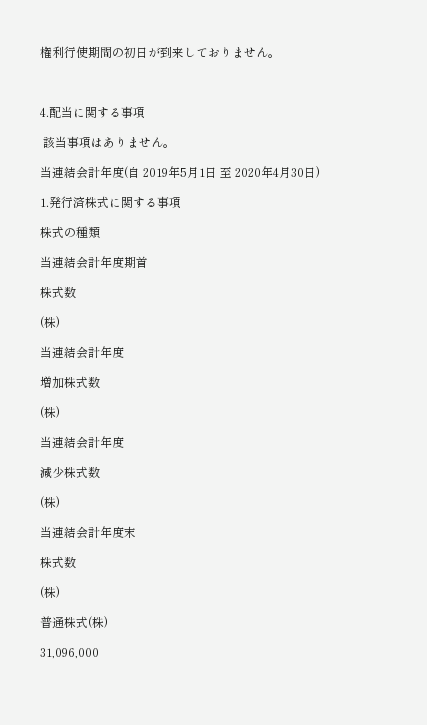権利行使期間の初日が到来しておりません。



4.配当に関する事項

 該当事項はありません。

当連結会計年度(自 2019年5月1日 至 2020年4月30日)

1.発行済株式に関する事項

株式の種類

当連結会計年度期首

株式数

(株)

当連結会計年度

増加株式数

(株)

当連結会計年度

減少株式数

(株)

当連結会計年度末

株式数

(株)

普通株式(株)

31,096,000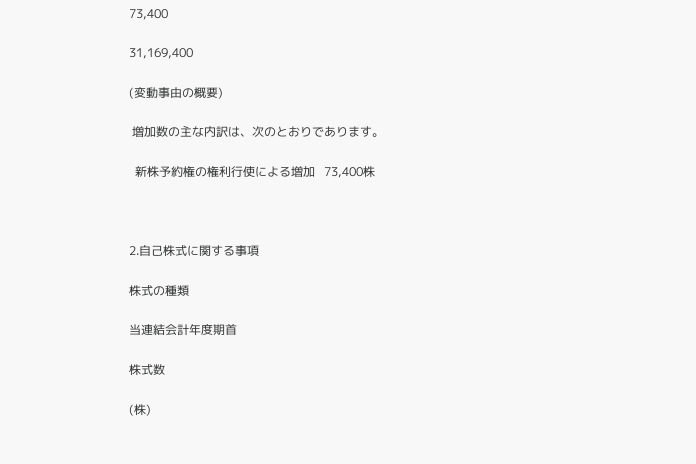73,400

31,169,400

(変動事由の概要)

 増加数の主な内訳は、次のとおりであります。

  新株予約権の権利行使による増加   73,400株



2.自己株式に関する事項

株式の種類

当連結会計年度期首

株式数

(株)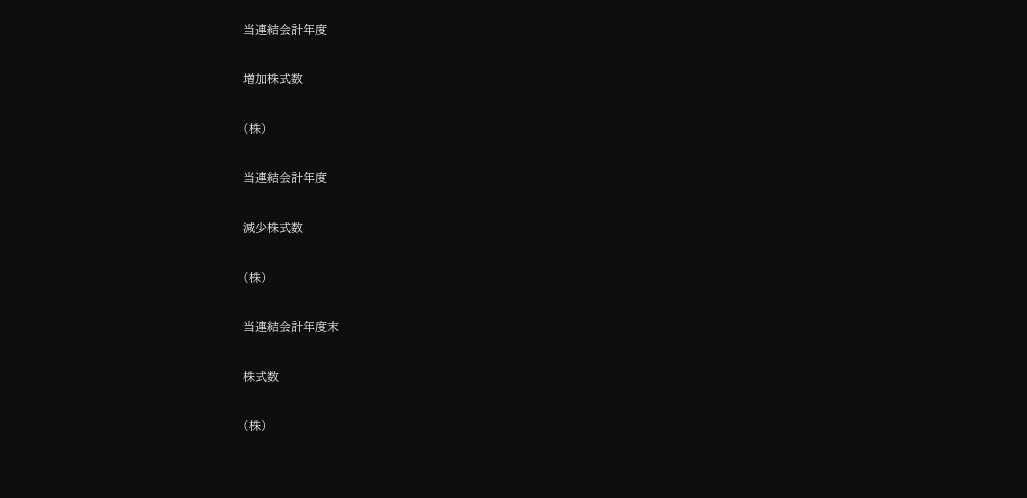当連結会計年度

増加株式数

(株)

当連結会計年度

減少株式数

(株)

当連結会計年度末

株式数

(株)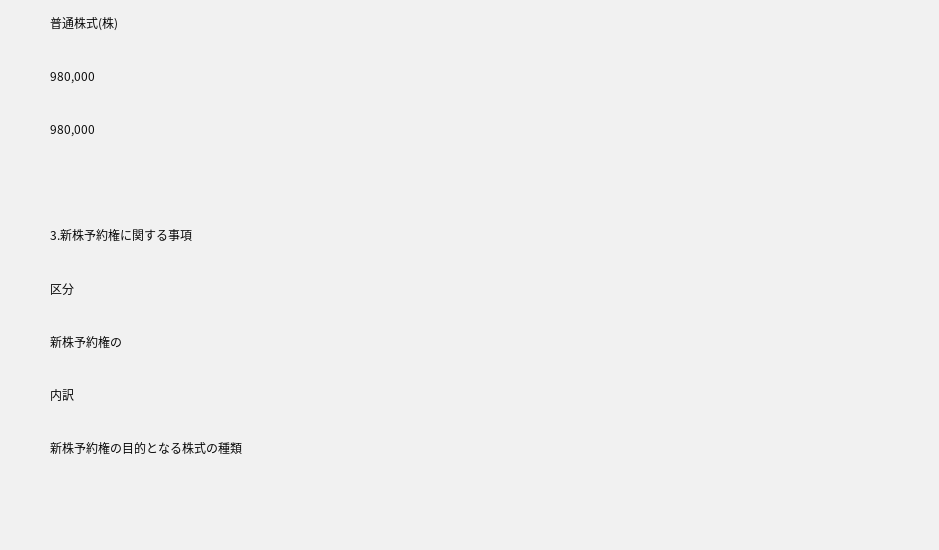普通株式(株)

980,000

980,000



3.新株予約権に関する事項

区分

新株予約権の

内訳

新株予約権の目的となる株式の種類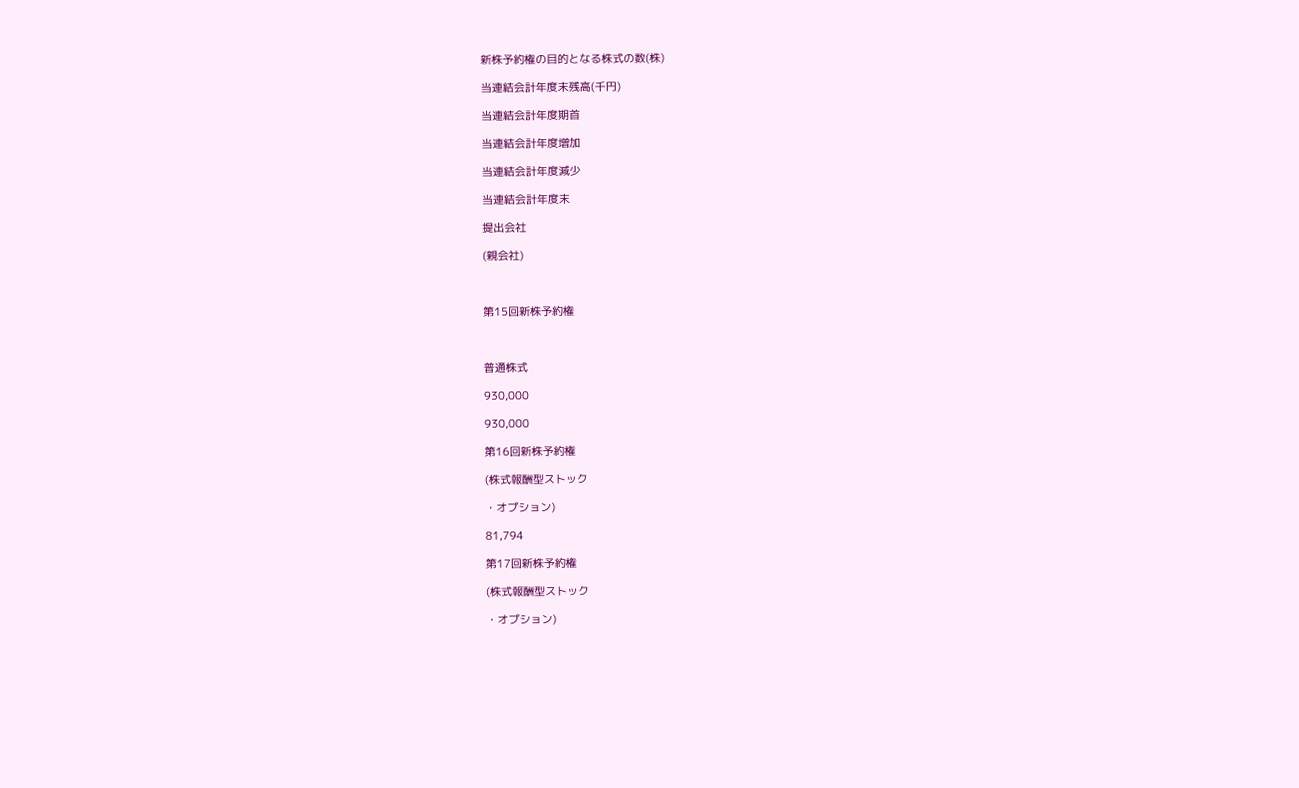新株予約権の目的となる株式の数(株)

当連結会計年度末残高(千円)

当連結会計年度期首

当連結会計年度増加

当連結会計年度減少

当連結会計年度末

提出会社

(親会社)



第15回新株予約権



普通株式

930,000

930,000

第16回新株予約権

(株式報酬型ストック

・オプション)

81,794

第17回新株予約権

(株式報酬型ストック

・オプション)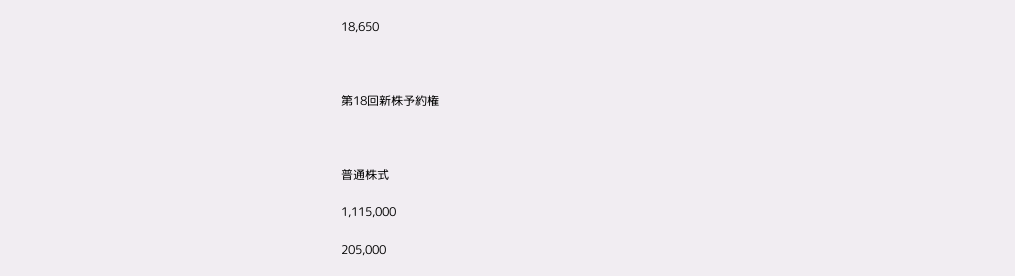18,650



第18回新株予約権



普通株式

1,115,000

205,000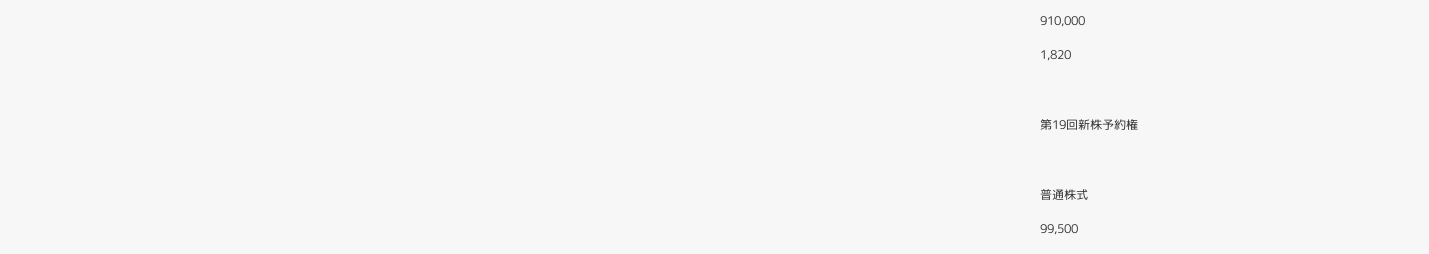910,000

1,820



第19回新株予約権



普通株式

99,500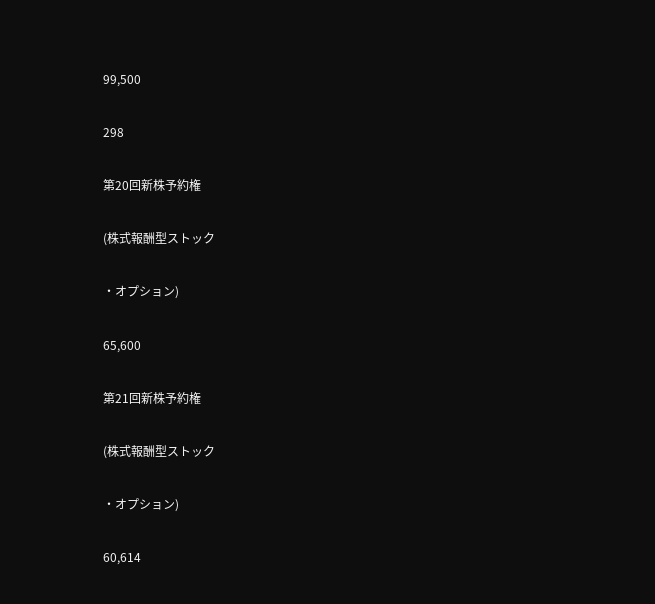99,500

298

第20回新株予約権

(株式報酬型ストック

・オプション)

65,600

第21回新株予約権

(株式報酬型ストック

・オプション)

60,614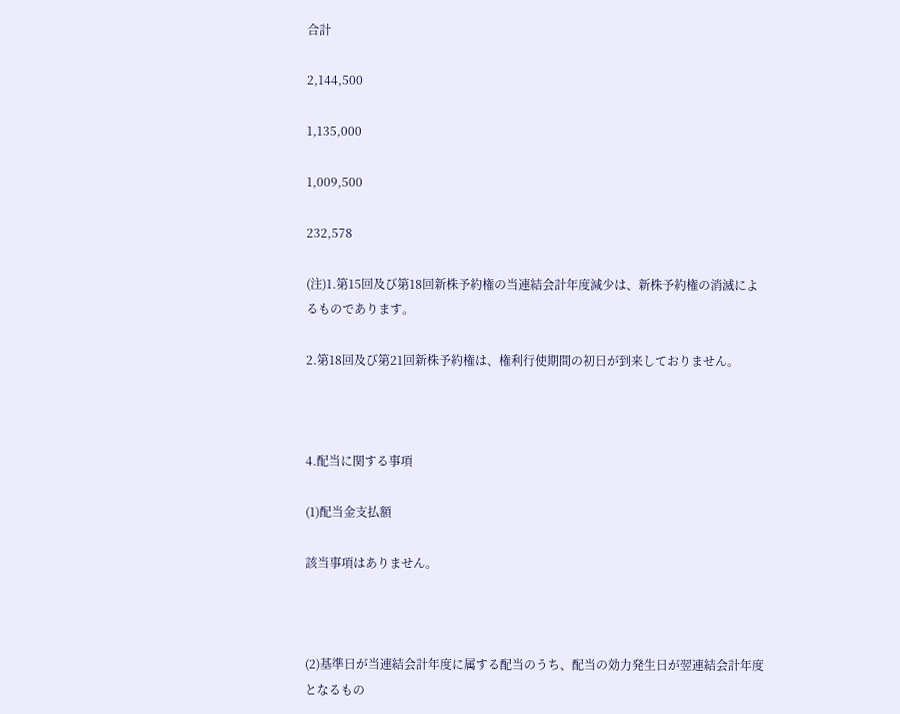合計

2,144,500

1,135,000

1,009,500

232,578

(注)1.第15回及び第18回新株予約権の当連結会計年度減少は、新株予約権の消滅によるものであります。

2.第18回及び第21回新株予約権は、権利行使期間の初日が到来しておりません。



4.配当に関する事項

(1)配当金支払額

該当事項はありません。



(2)基準日が当連結会計年度に属する配当のうち、配当の効力発生日が翌連結会計年度となるもの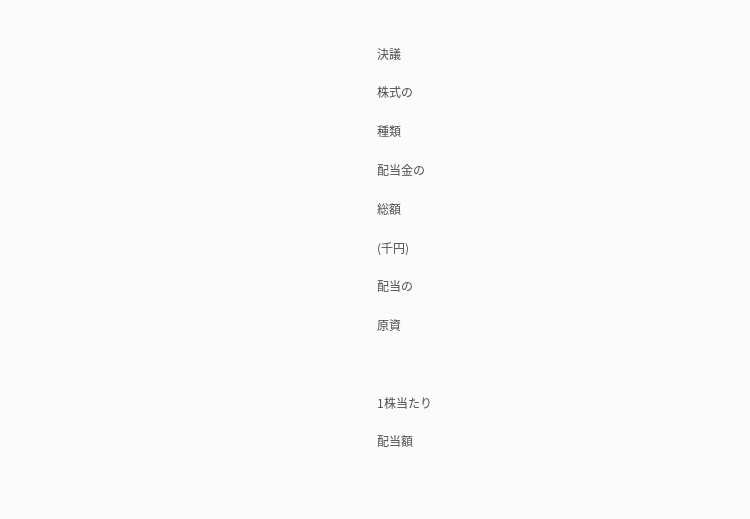決議

株式の

種類

配当金の

総額

(千円)

配当の

原資



1株当たり

配当額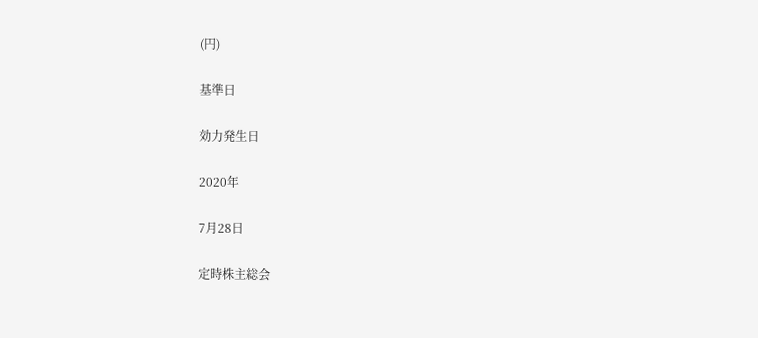(円)

基準日

効力発生日

2020年

7月28日

定時株主総会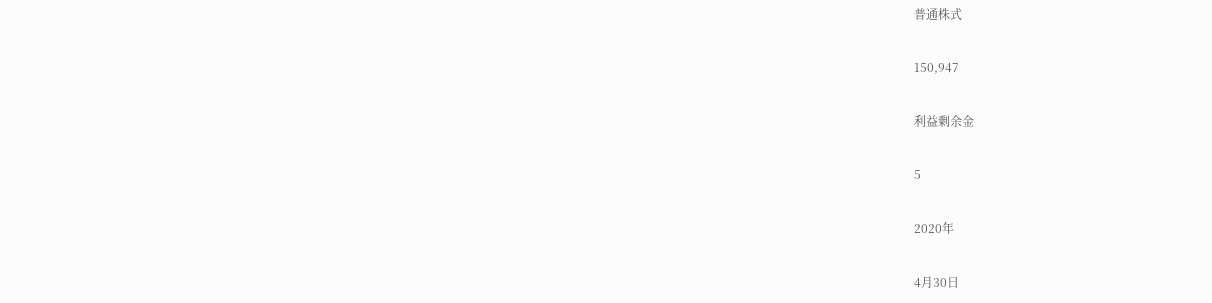普通株式

150,947

利益剰余金

5

2020年

4月30日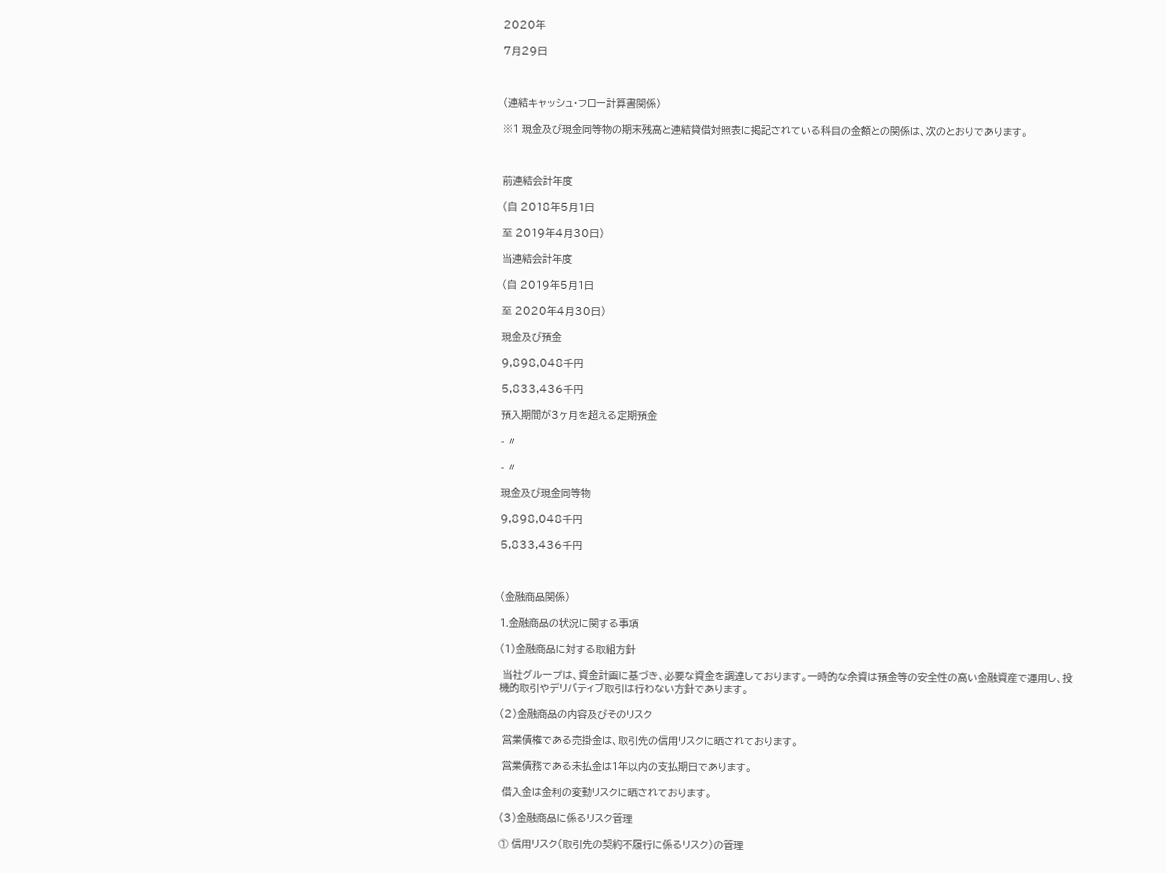2020年

7月29日



(連結キャッシュ・フロー計算書関係)

※1 現金及び現金同等物の期末残高と連結貸借対照表に掲記されている科目の金額との関係は、次のとおりであります。



前連結会計年度

(自 2018年5月1日

至 2019年4月30日)

当連結会計年度

(自 2019年5月1日

至 2020年4月30日)

現金及び預金

9,898,048千円

5,833,436千円

預入期間が3ヶ月を超える定期預金

- 〃

- 〃

現金及び現金同等物

9,898,048千円

5,833,436千円



(金融商品関係)

1.金融商品の状況に関する事項

(1)金融商品に対する取組方針

 当社グループは、資金計画に基づき、必要な資金を調達しております。一時的な余資は預金等の安全性の高い金融資産で運用し、投機的取引やデリバティブ取引は行わない方針であります。

(2)金融商品の内容及びそのリスク

 営業債権である売掛金は、取引先の信用リスクに晒されております。

 営業債務である未払金は1年以内の支払期日であります。

 借入金は金利の変動リスクに晒されております。

(3)金融商品に係るリスク管理

① 信用リスク(取引先の契約不履行に係るリスク)の管理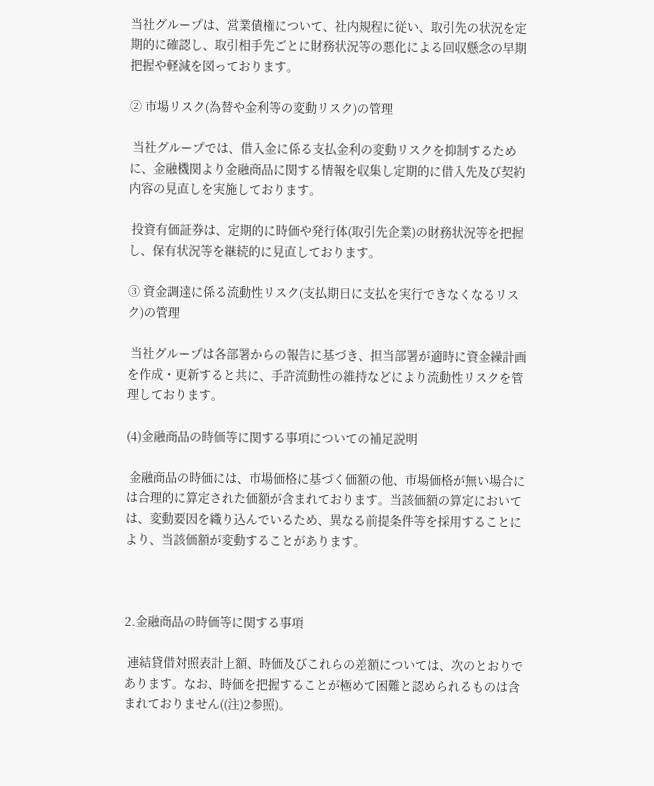当社グループは、営業債権について、社内規程に従い、取引先の状況を定期的に確認し、取引相手先ごとに財務状況等の悪化による回収懸念の早期把握や軽減を図っております。

② 市場リスク(為替や金利等の変動リスク)の管理

 当社グループでは、借入金に係る支払金利の変動リスクを抑制するために、金融機関より金融商品に関する情報を収集し定期的に借入先及び契約内容の見直しを実施しております。

 投資有価証券は、定期的に時価や発行体(取引先企業)の財務状況等を把握し、保有状況等を継続的に見直しております。

③ 資金調達に係る流動性リスク(支払期日に支払を実行できなくなるリスク)の管理

 当社グループは各部署からの報告に基づき、担当部署が適時に資金繰計画を作成・更新すると共に、手許流動性の維持などにより流動性リスクを管理しております。

(4)金融商品の時価等に関する事項についての補足説明

 金融商品の時価には、市場価格に基づく価額の他、市場価格が無い場合には合理的に算定された価額が含まれております。当該価額の算定においては、変動要因を織り込んでいるため、異なる前提条件等を採用することにより、当該価額が変動することがあります。



2.金融商品の時価等に関する事項

 連結貸借対照表計上額、時価及びこれらの差額については、次のとおりであります。なお、時価を把握することが極めて困難と認められるものは含まれておりません((注)2参照)。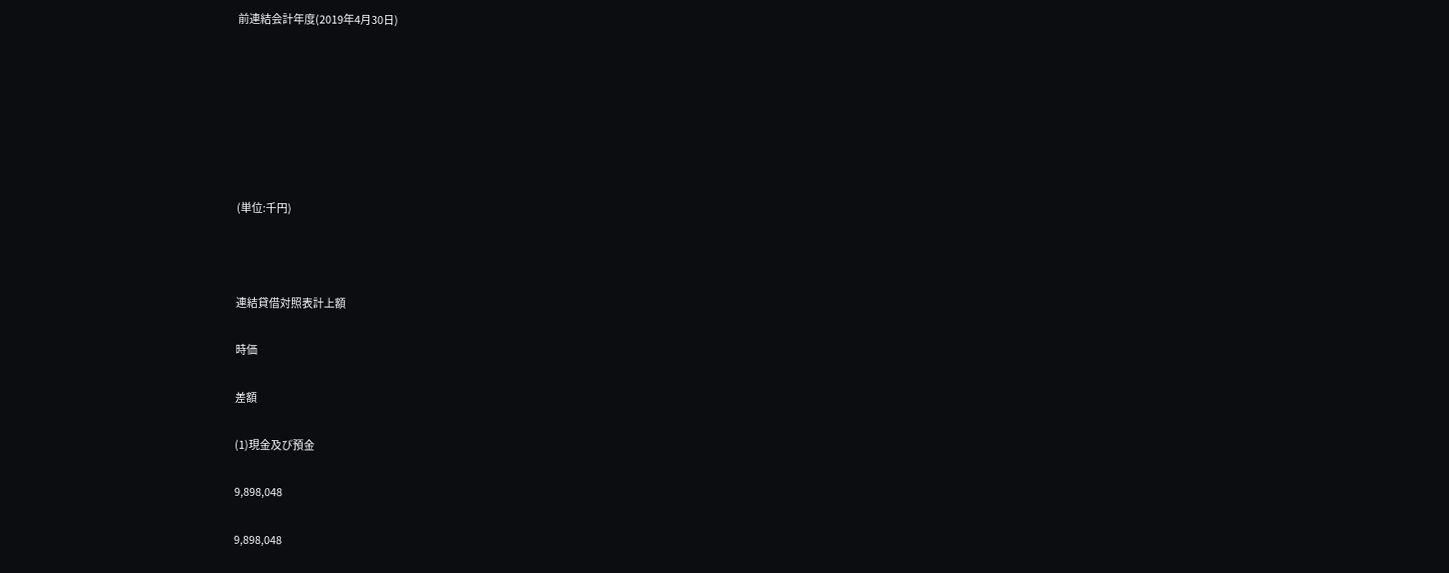前連結会計年度(2019年4月30日)







(単位:千円)



連結貸借対照表計上額

時価

差額

(1)現金及び預金

9,898,048

9,898,048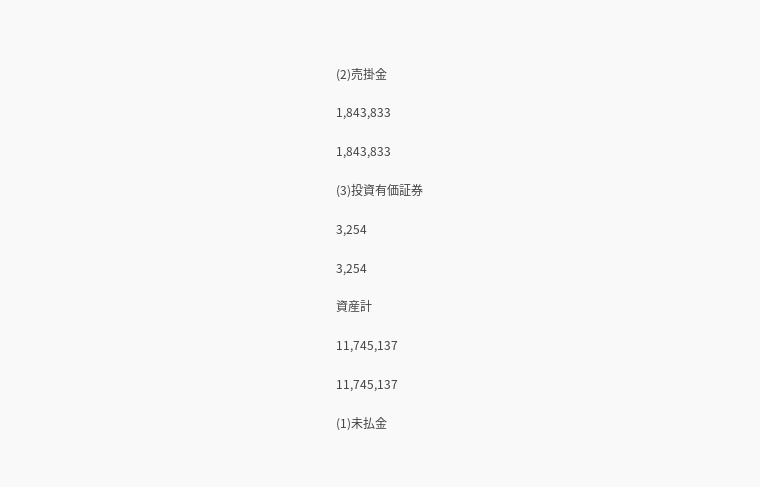(2)売掛金

1,843,833

1,843,833

(3)投資有価証券

3,254

3,254

資産計

11,745,137

11,745,137

(1)未払金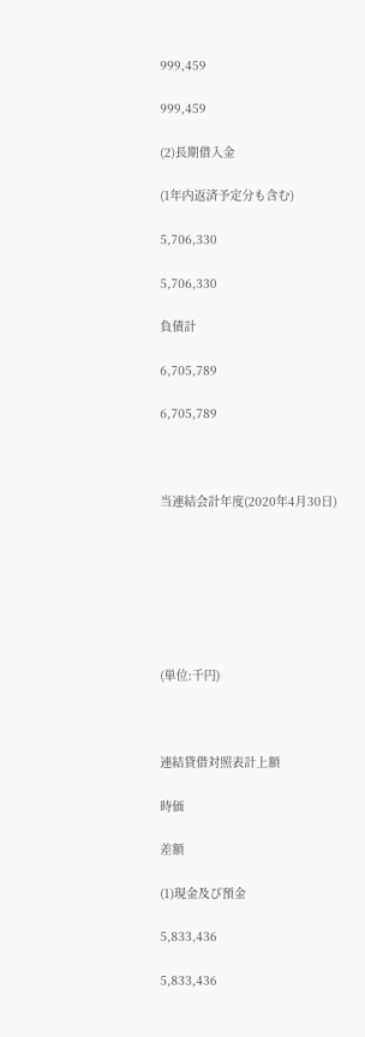999,459

999,459

(2)長期借入金

(1年内返済予定分も含む)

5,706,330

5,706,330

負債計

6,705,789

6,705,789



当連結会計年度(2020年4月30日)







(単位:千円)



連結貸借対照表計上額

時価

差額

(1)現金及び預金

5,833,436

5,833,436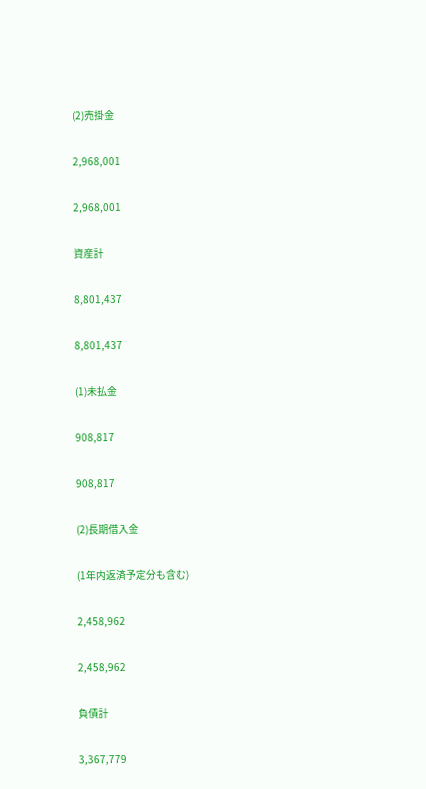(2)売掛金

2,968,001

2,968,001

資産計

8,801,437

8,801,437

(1)未払金

908,817

908,817

(2)長期借入金

(1年内返済予定分も含む)

2,458,962

2,458,962

負債計

3,367,779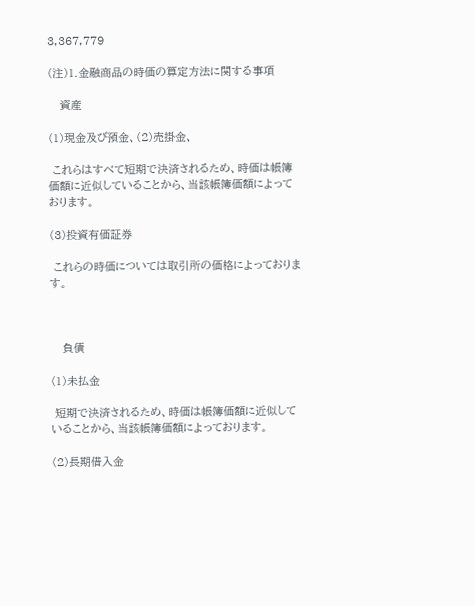3,367,779

(注)1.金融商品の時価の算定方法に関する事項

   資産

(1)現金及び預金、(2)売掛金、

 これらはすべて短期で決済されるため、時価は帳簿価額に近似していることから、当該帳簿価額によっております。

(3)投資有価証券

 これらの時価については取引所の価格によっております。



   負債

(1)未払金

 短期で決済されるため、時価は帳簿価額に近似していることから、当該帳簿価額によっております。

(2)長期借入金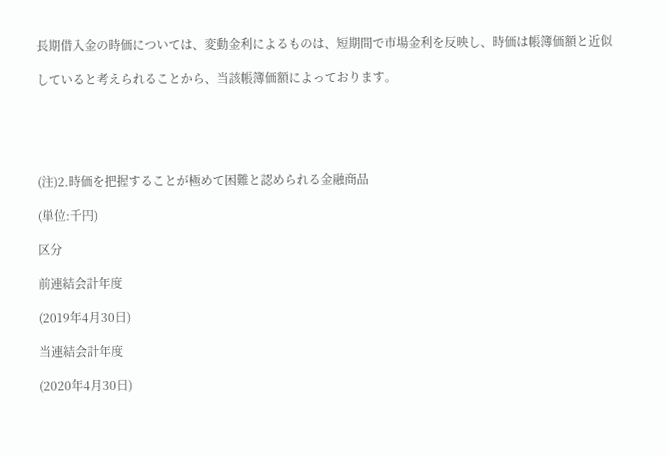長期借入金の時価については、変動金利によるものは、短期間で市場金利を反映し、時価は帳簿価額と近似

していると考えられることから、当該帳簿価額によっております。





(注)2.時価を把握することが極めて困難と認められる金融商品

(単位:千円)

区分

前連結会計年度

(2019年4月30日)

当連結会計年度

(2020年4月30日)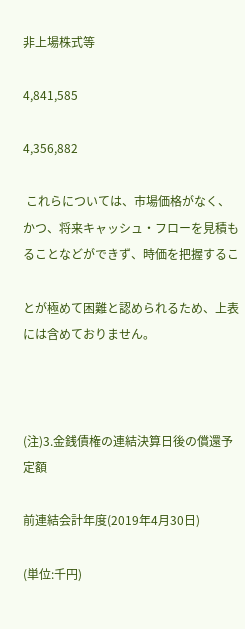非上場株式等

4,841,585

4,356,882

 これらについては、市場価格がなく、かつ、将来キャッシュ・フローを見積もることなどができず、時価を把握するこ

とが極めて困難と認められるため、上表には含めておりません。



(注)3.金銭債権の連結決算日後の償還予定額

前連結会計年度(2019年4月30日)

(単位:千円)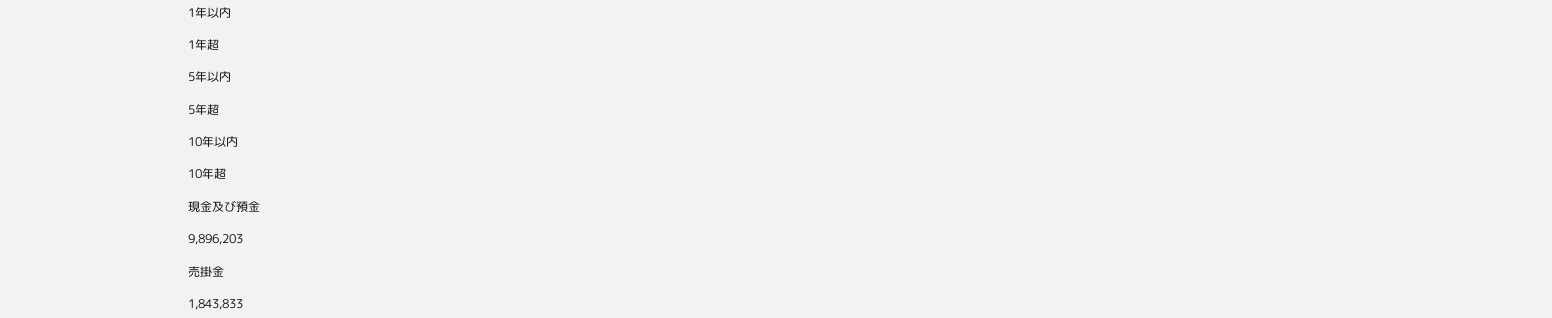1年以内

1年超

5年以内

5年超

10年以内

10年超

現金及び預金

9,896,203

売掛金

1,843,833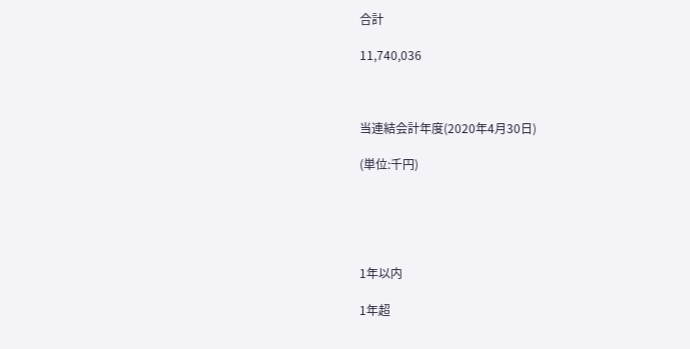合計

11,740,036



当連結会計年度(2020年4月30日)

(単位:千円)





1年以内

1年超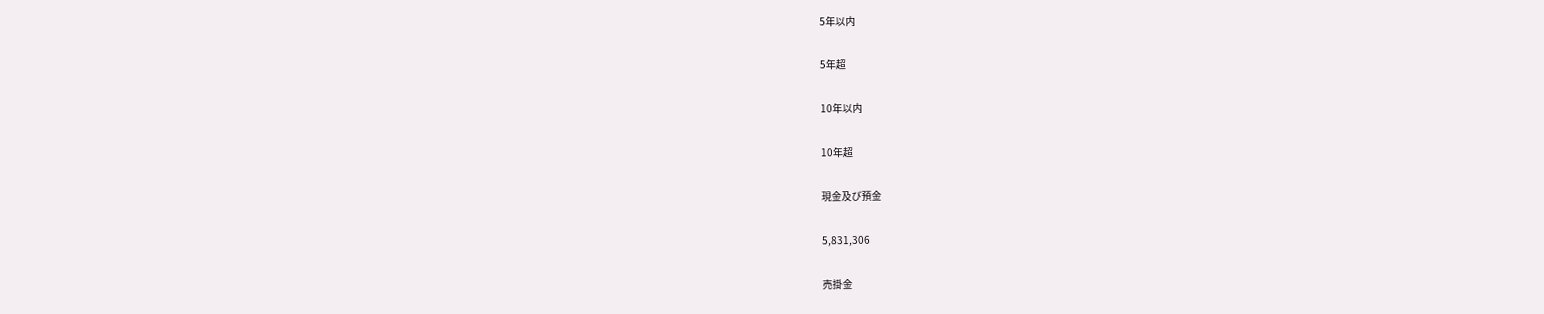5年以内

5年超

10年以内

10年超

現金及び預金

5,831,306

売掛金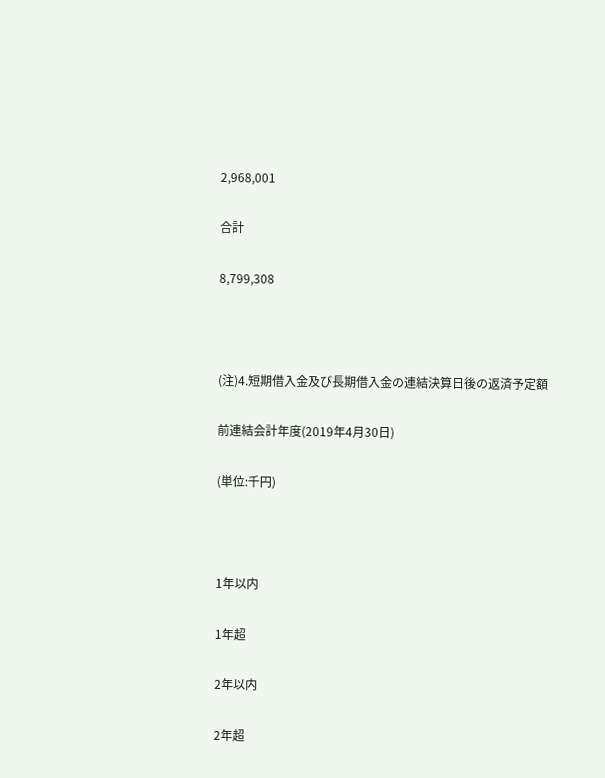2,968,001

合計

8,799,308



(注)4.短期借入金及び長期借入金の連結決算日後の返済予定額

前連結会計年度(2019年4月30日)

(単位:千円)



1年以内

1年超

2年以内

2年超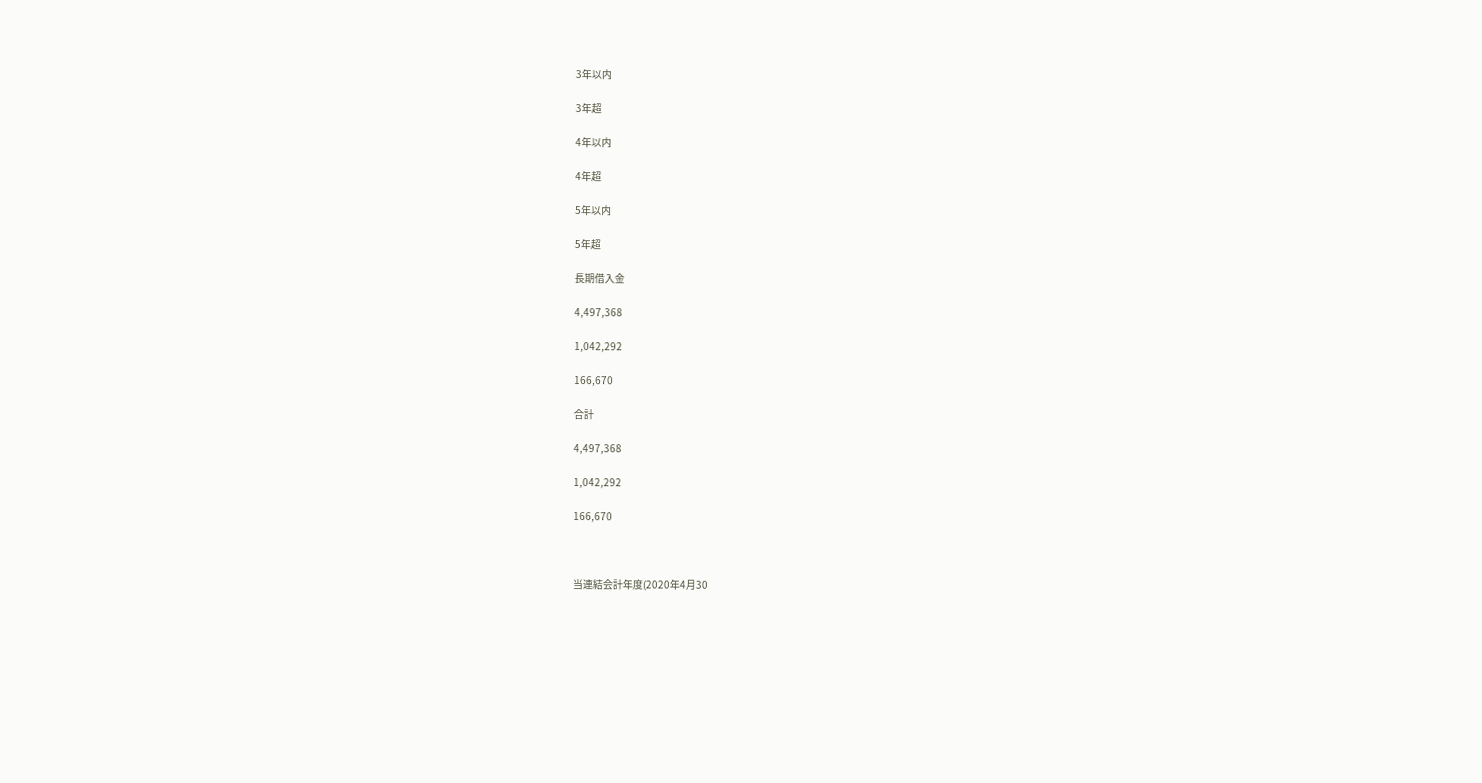3年以内

3年超

4年以内

4年超

5年以内

5年超

長期借入金

4,497,368

1,042,292

166,670

合計

4,497,368

1,042,292

166,670



当連結会計年度(2020年4月30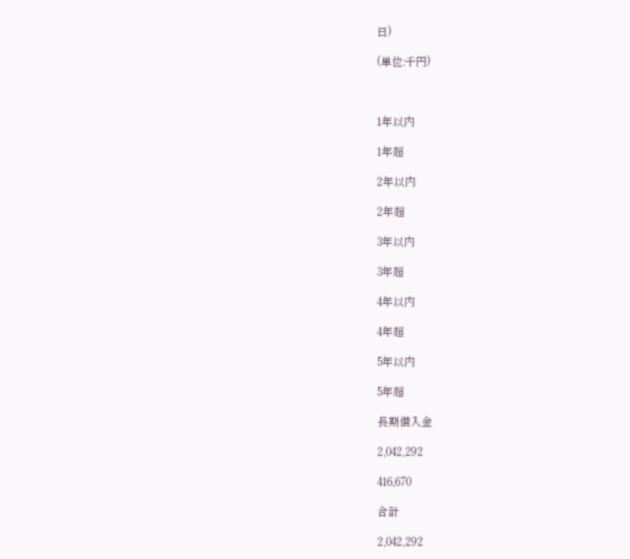日)

(単位:千円)



1年以内

1年超

2年以内

2年超

3年以内

3年超

4年以内

4年超

5年以内

5年超

長期借入金

2,042,292

416,670

合計

2,042,292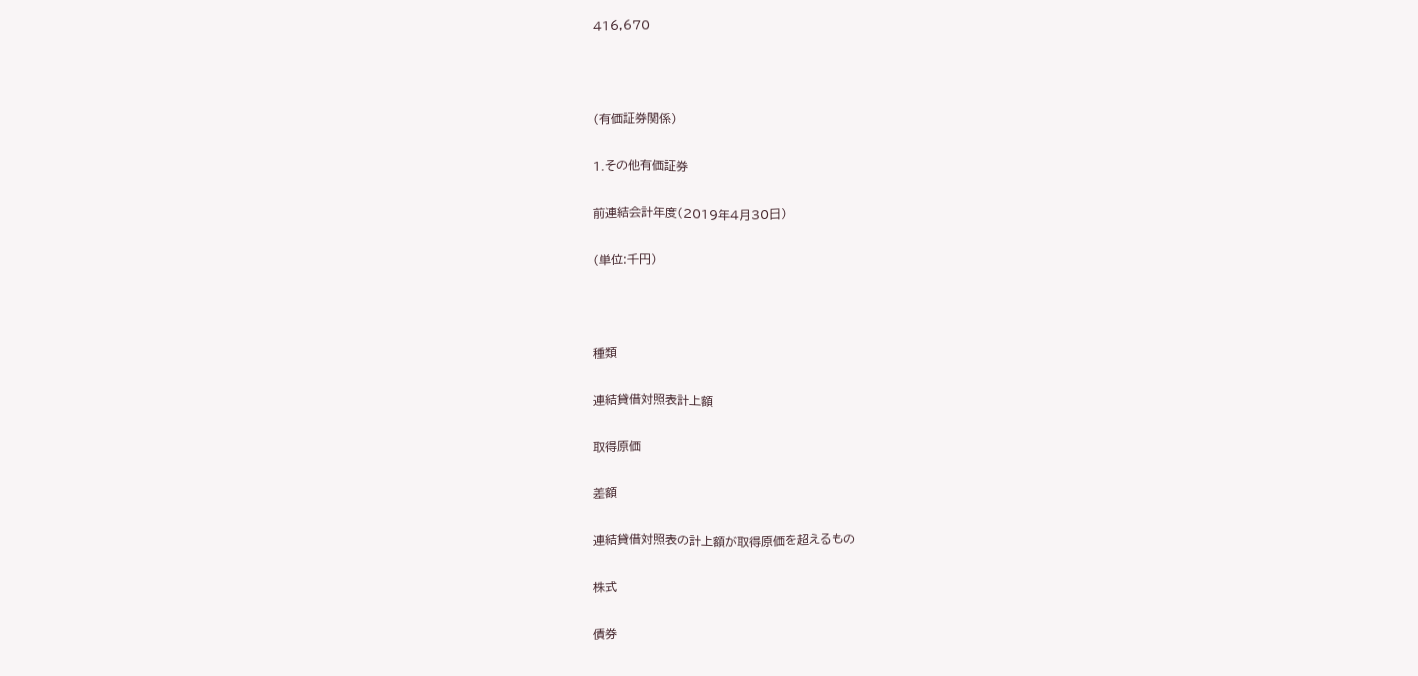416,670



(有価証券関係)

1.その他有価証券

前連結会計年度(2019年4月30日)

(単位:千円)



種類

連結貸借対照表計上額

取得原価

差額

連結貸借対照表の計上額が取得原価を超えるもの

株式

債券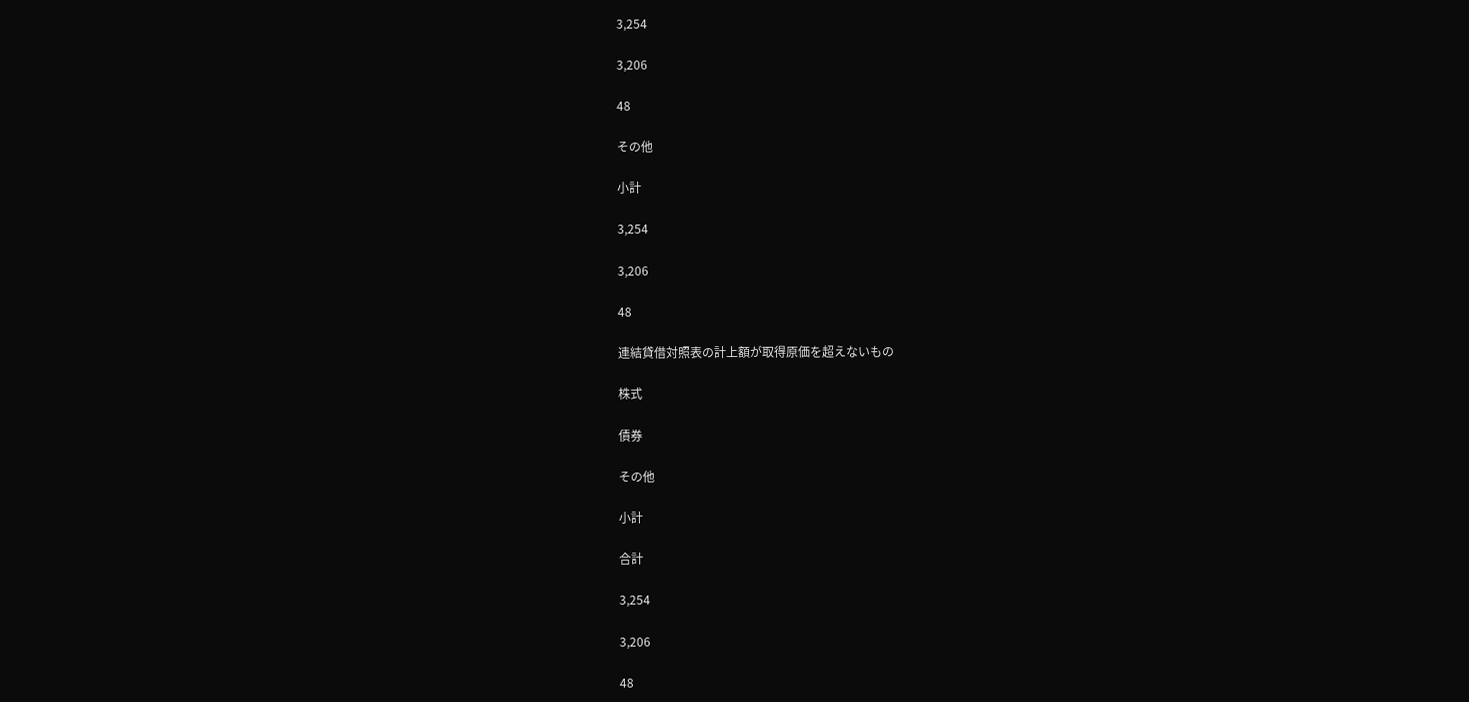3,254

3,206

48

その他

小計

3,254

3,206

48

連結貸借対照表の計上額が取得原価を超えないもの

株式

債券

その他

小計

合計

3,254

3,206

48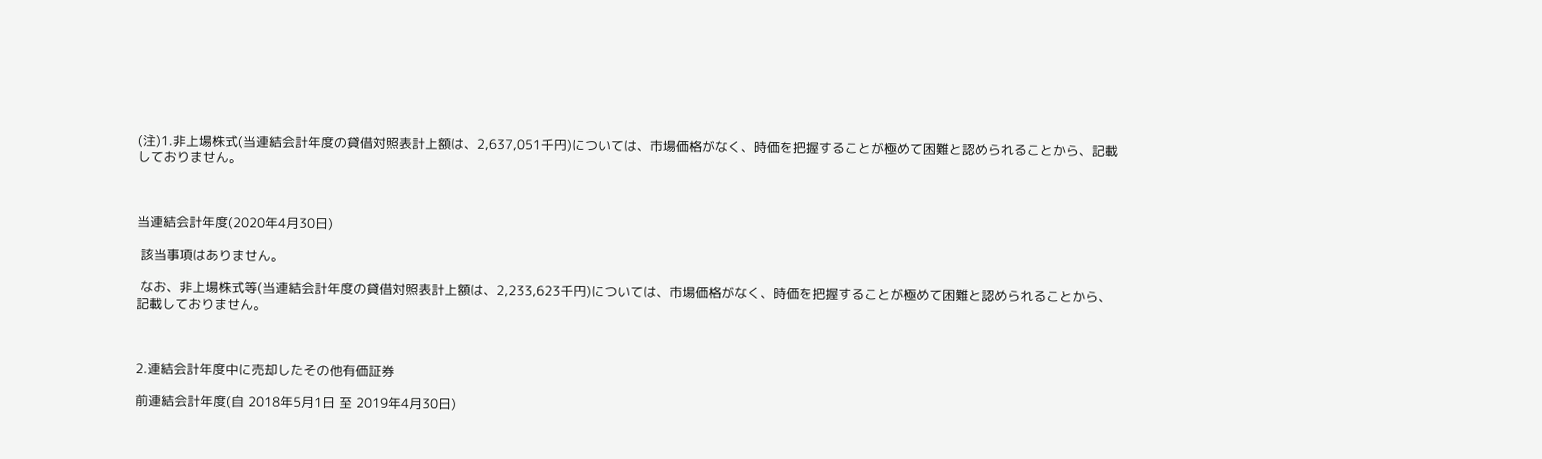(注)1.非上場株式(当連結会計年度の貸借対照表計上額は、2,637,051千円)については、市場価格がなく、時価を把握することが極めて困難と認められることから、記載しておりません。



当連結会計年度(2020年4月30日)

 該当事項はありません。

 なお、非上場株式等(当連結会計年度の貸借対照表計上額は、2,233,623千円)については、市場価格がなく、時価を把握することが極めて困難と認められることから、記載しておりません。



2.連結会計年度中に売却したその他有価証券

前連結会計年度(自 2018年5月1日 至 2019年4月30日)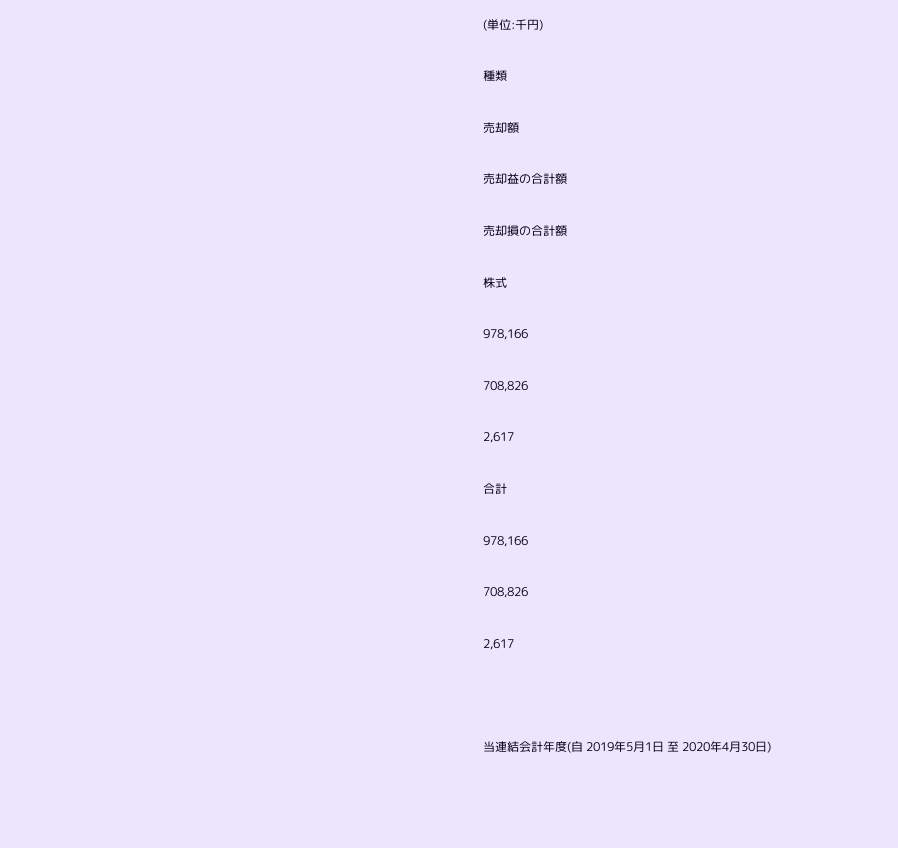(単位:千円)

種類

売却額

売却益の合計額

売却損の合計額

株式

978,166

708,826

2,617

合計

978,166

708,826

2,617



当連結会計年度(自 2019年5月1日 至 2020年4月30日)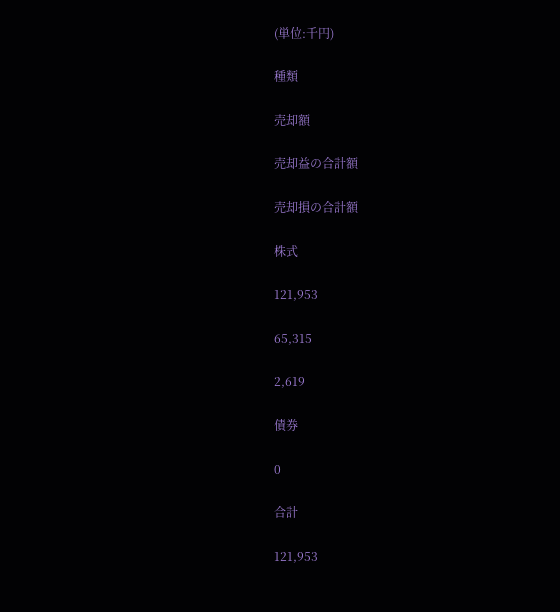(単位:千円)

種類

売却額

売却益の合計額

売却損の合計額

株式

121,953

65,315

2,619

債券

0

合計

121,953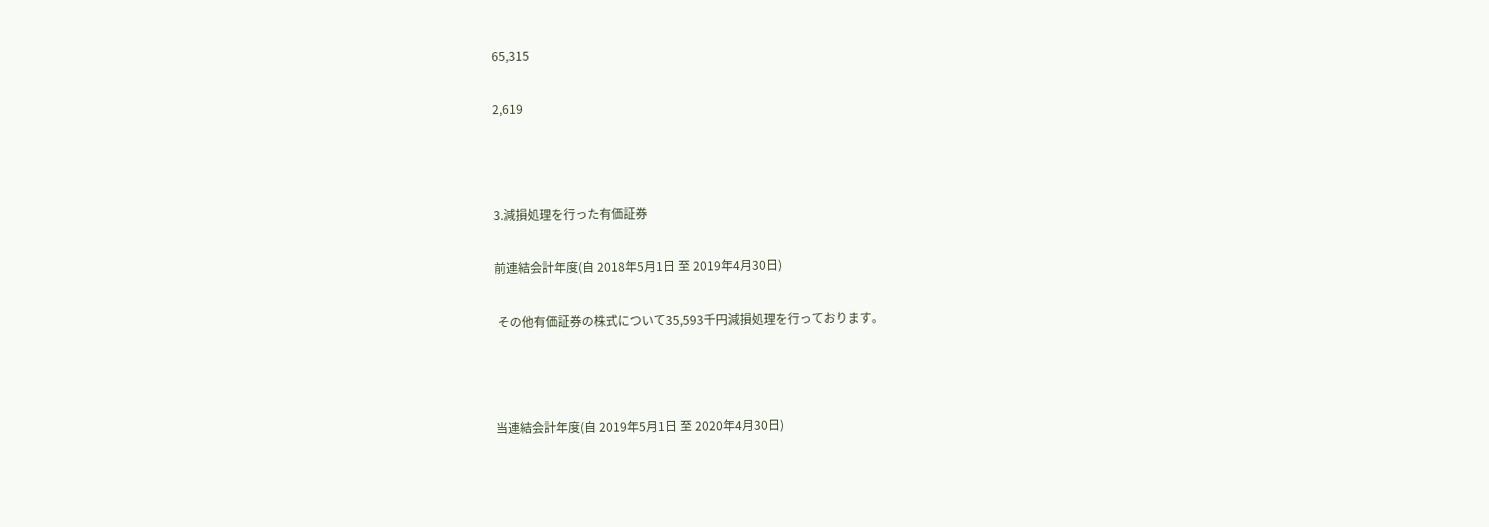65,315

2,619



3.減損処理を行った有価証券

前連結会計年度(自 2018年5月1日 至 2019年4月30日)

 その他有価証券の株式について35,593千円減損処理を行っております。



当連結会計年度(自 2019年5月1日 至 2020年4月30日)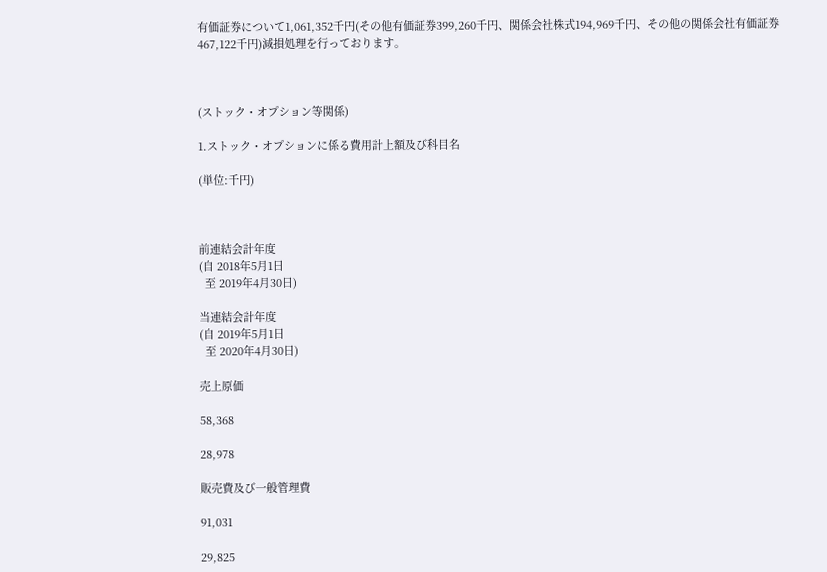有価証券について1,061,352千円(その他有価証券399,260千円、関係会社株式194,969千円、その他の関係会社有価証券467,122千円)減損処理を行っております。



(ストック・オプション等関係)

1.ストック・オプションに係る費用計上額及び科目名

(単位:千円)



前連結会計年度
(自 2018年5月1日
  至 2019年4月30日)

当連結会計年度
(自 2019年5月1日
  至 2020年4月30日)

売上原価

58,368

28,978

販売費及び一般管理費

91,031

29,825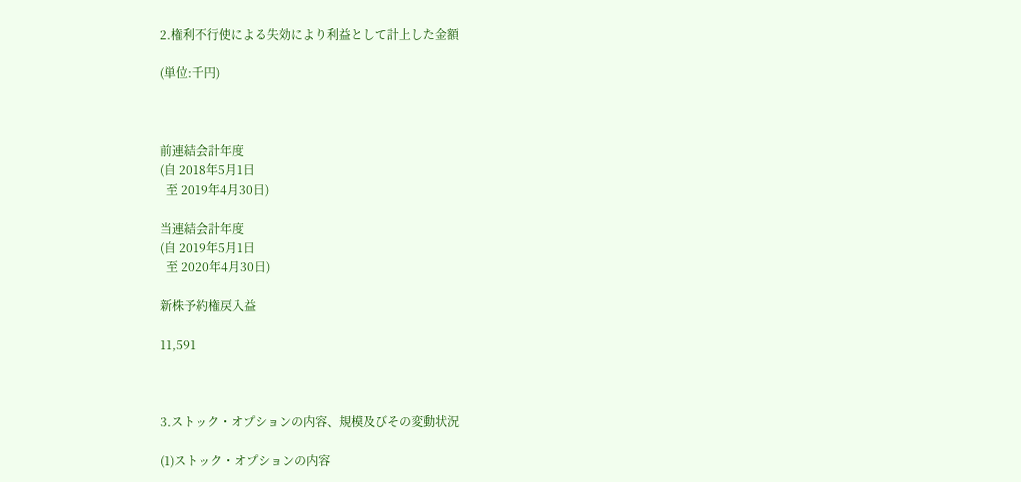2.権利不行使による失効により利益として計上した金額

(単位:千円)



前連結会計年度
(自 2018年5月1日
  至 2019年4月30日)

当連結会計年度
(自 2019年5月1日
  至 2020年4月30日)

新株予約権戻入益

11,591



3.ストック・オプションの内容、規模及びその変動状況

(1)ストック・オプションの内容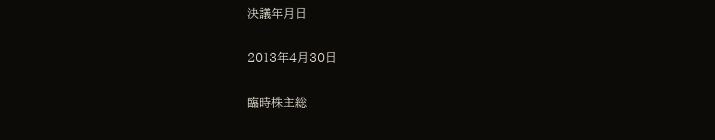決議年月日

2013年4月30日

臨時株主総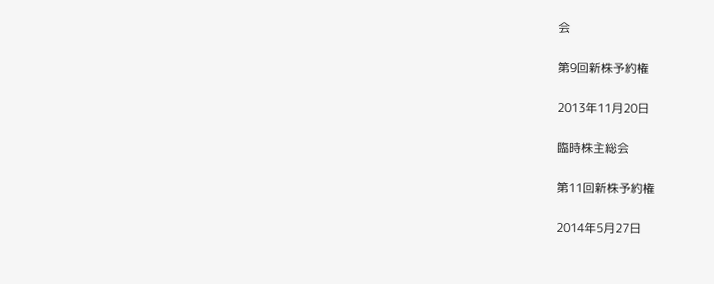会

第9回新株予約権

2013年11月20日

臨時株主総会

第11回新株予約権

2014年5月27日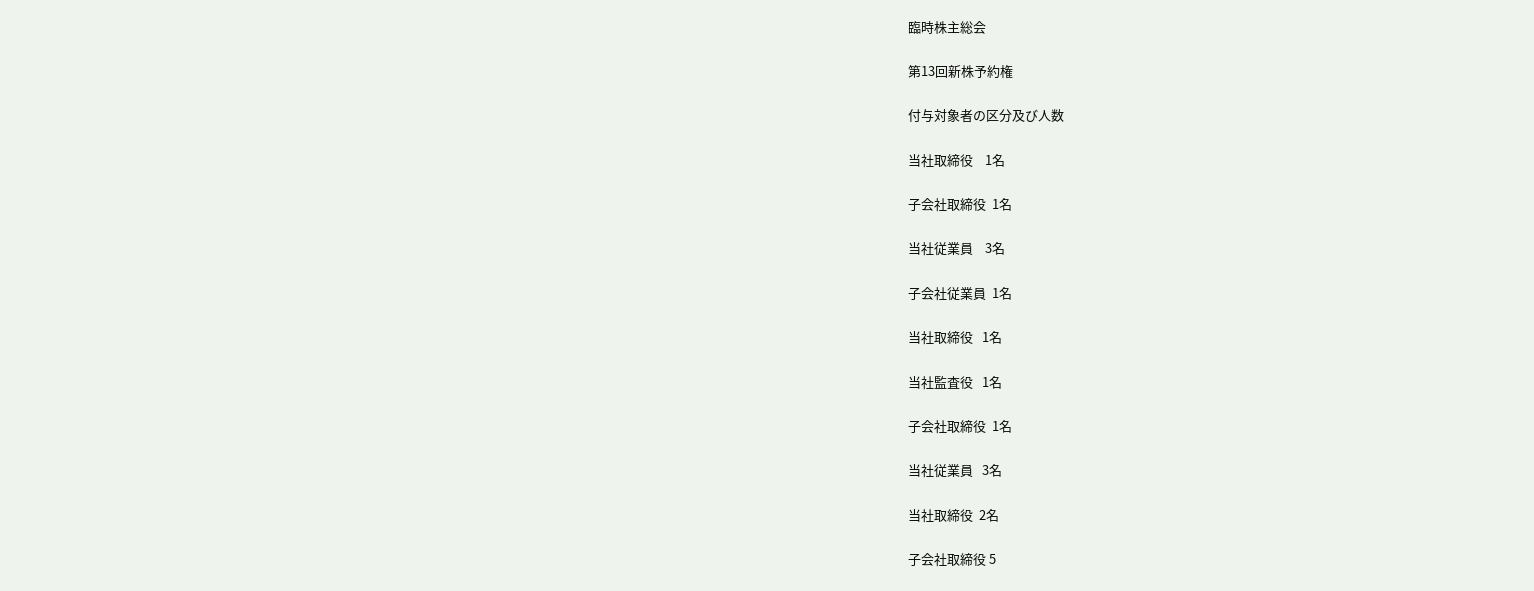臨時株主総会

第13回新株予約権

付与対象者の区分及び人数

当社取締役    1名

子会社取締役  1名

当社従業員    3名

子会社従業員  1名

当社取締役   1名

当社監査役   1名

子会社取締役  1名

当社従業員   3名

当社取締役  2名

子会社取締役 5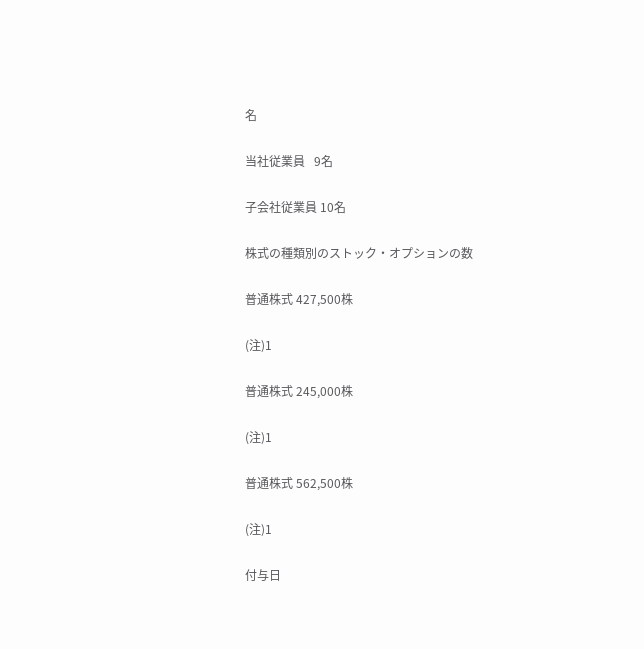名

当社従業員   9名

子会社従業員 10名

株式の種類別のストック・オプションの数

普通株式 427,500株

(注)1

普通株式 245,000株

(注)1

普通株式 562,500株

(注)1

付与日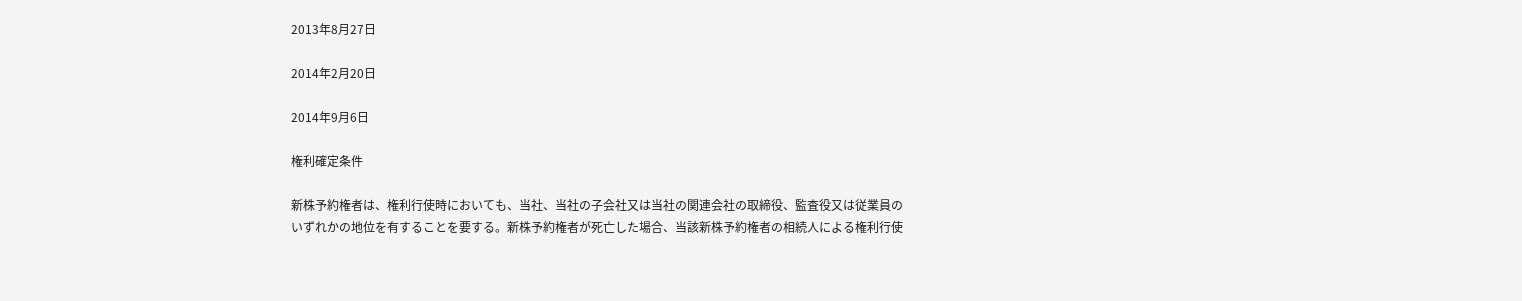2013年8月27日

2014年2月20日

2014年9月6日

権利確定条件

新株予約権者は、権利行使時においても、当社、当社の子会社又は当社の関連会社の取締役、監査役又は従業員のいずれかの地位を有することを要する。新株予約権者が死亡した場合、当該新株予約権者の相続人による権利行使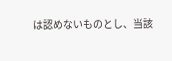は認めないものとし、当該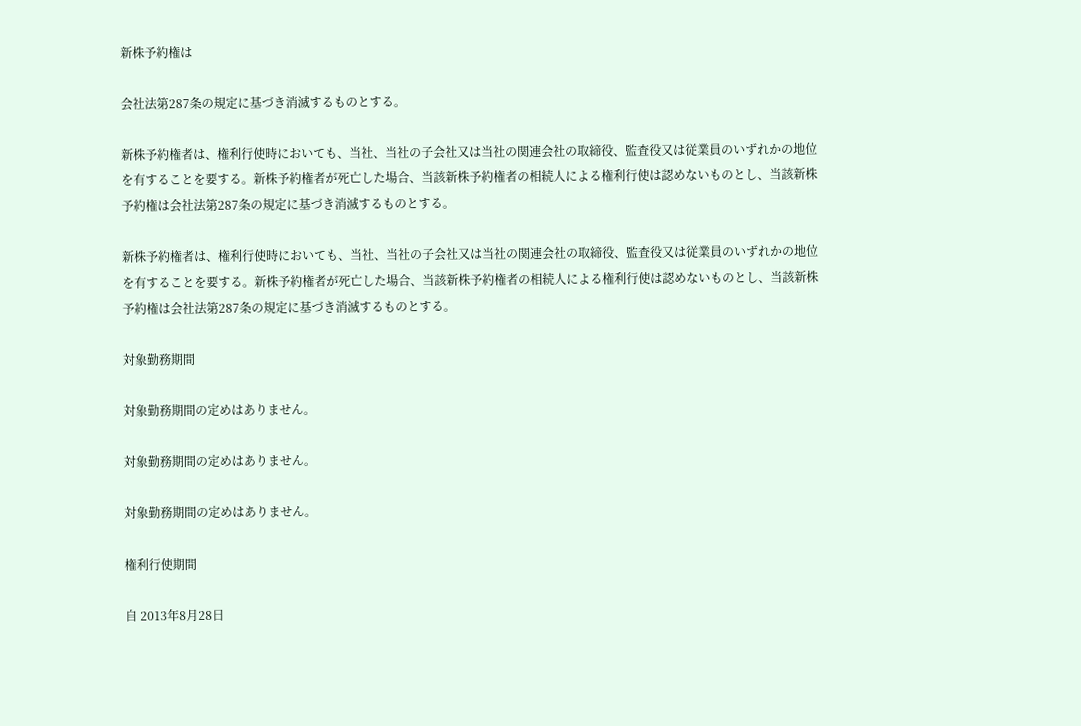新株予約権は

会社法第287条の規定に基づき消滅するものとする。

新株予約権者は、権利行使時においても、当社、当社の子会社又は当社の関連会社の取締役、監査役又は従業員のいずれかの地位を有することを要する。新株予約権者が死亡した場合、当該新株予約権者の相続人による権利行使は認めないものとし、当該新株予約権は会社法第287条の規定に基づき消滅するものとする。

新株予約権者は、権利行使時においても、当社、当社の子会社又は当社の関連会社の取締役、監査役又は従業員のいずれかの地位を有することを要する。新株予約権者が死亡した場合、当該新株予約権者の相続人による権利行使は認めないものとし、当該新株予約権は会社法第287条の規定に基づき消滅するものとする。

対象勤務期間

対象勤務期間の定めはありません。

対象勤務期間の定めはありません。

対象勤務期間の定めはありません。

権利行使期間

自 2013年8月28日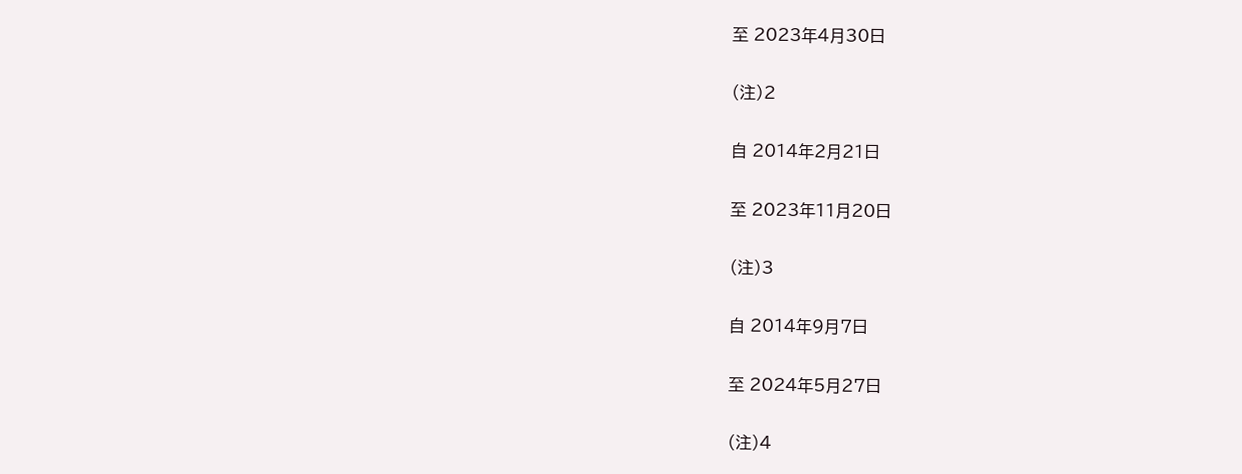至 2023年4月30日

(注)2

自 2014年2月21日

至 2023年11月20日

(注)3

自 2014年9月7日

至 2024年5月27日

(注)4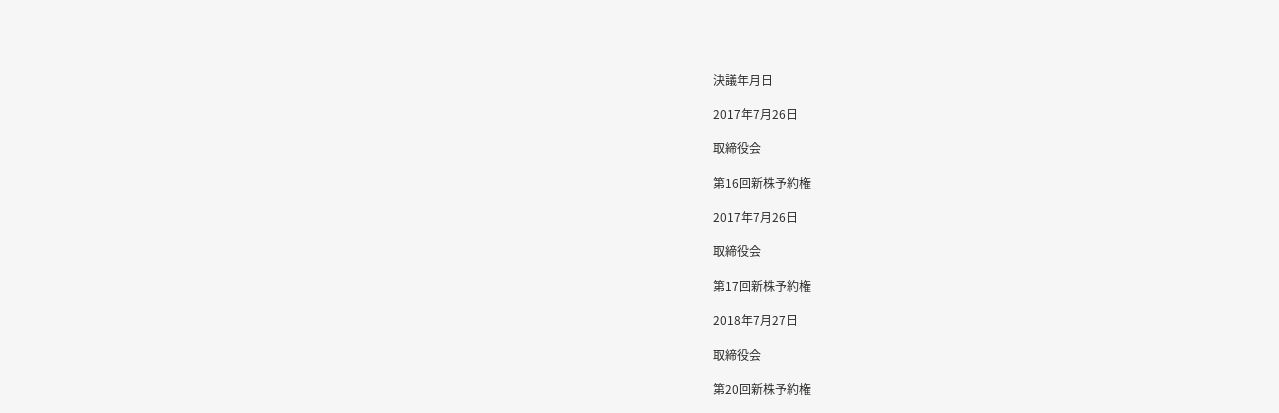決議年月日

2017年7月26日

取締役会

第16回新株予約権

2017年7月26日

取締役会

第17回新株予約権

2018年7月27日

取締役会

第20回新株予約権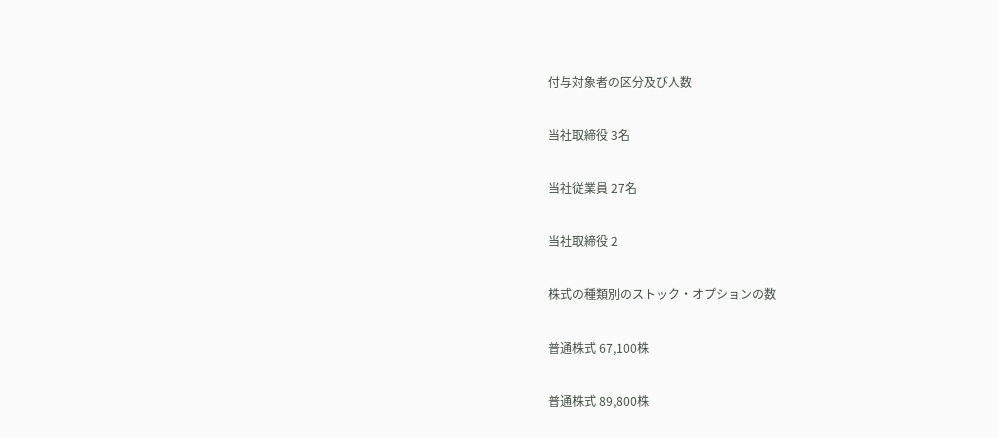付与対象者の区分及び人数

当社取締役 3名

当社従業員 27名

当社取締役 2

株式の種類別のストック・オプションの数

普通株式 67,100株

普通株式 89,800株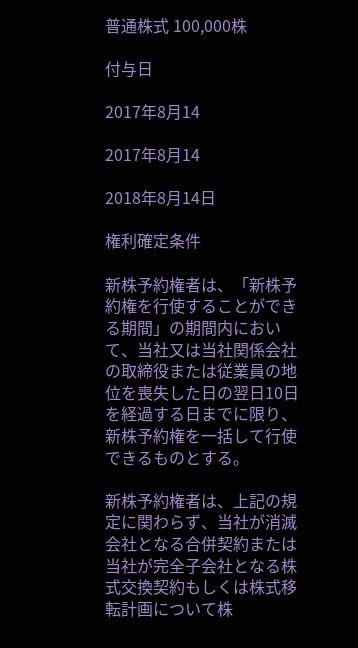普通株式 100,000株

付与日

2017年8月14

2017年8月14

2018年8月14日

権利確定条件

新株予約権者は、「新株予約権を行使することができる期間」の期間内において、当社又は当社関係会社の取締役または従業員の地位を喪失した日の翌日10日を経過する日までに限り、新株予約権を一括して行使できるものとする。

新株予約権者は、上記の規定に関わらず、当社が消滅会社となる合併契約または当社が完全子会社となる株式交換契約もしくは株式移転計画について株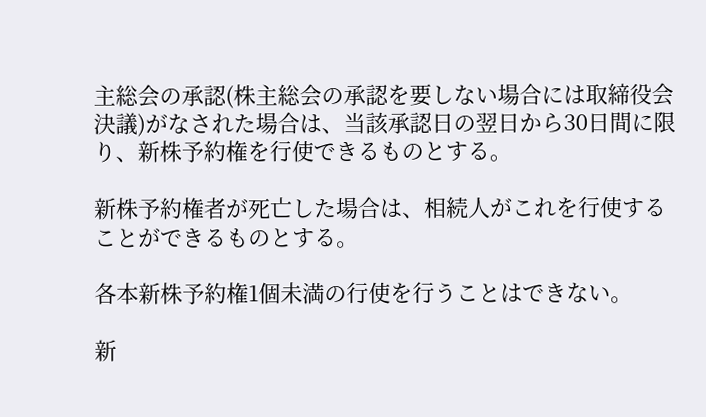主総会の承認(株主総会の承認を要しない場合には取締役会決議)がなされた場合は、当該承認日の翌日から30日間に限り、新株予約権を行使できるものとする。

新株予約権者が死亡した場合は、相続人がこれを行使することができるものとする。

各本新株予約権1個未満の行使を行うことはできない。

新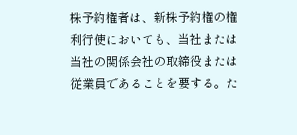株予約権者は、新株予約権の権利行使においても、当社または当社の関係会社の取締役または従業員であることを要する。た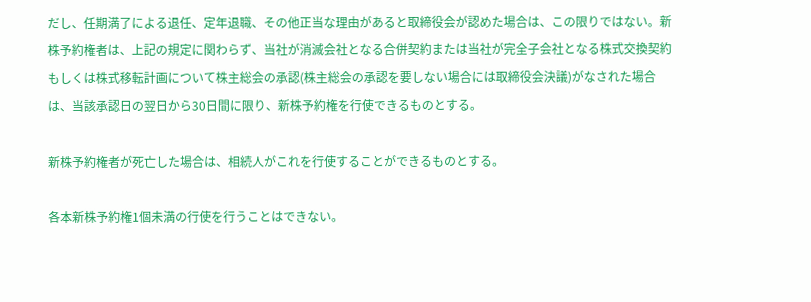だし、任期満了による退任、定年退職、その他正当な理由があると取締役会が認めた場合は、この限りではない。新株予約権者は、上記の規定に関わらず、当社が消滅会社となる合併契約または当社が完全子会社となる株式交換契約もしくは株式移転計画について株主総会の承認(株主総会の承認を要しない場合には取締役会決議)がなされた場合は、当該承認日の翌日から30日間に限り、新株予約権を行使できるものとする。

新株予約権者が死亡した場合は、相続人がこれを行使することができるものとする。

各本新株予約権1個未満の行使を行うことはできない。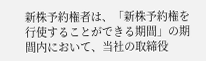新株予約権者は、「新株予約権を行使することができる期間」の期間内において、当社の取締役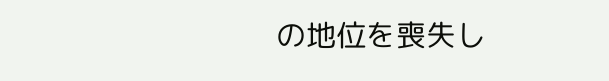の地位を喪失し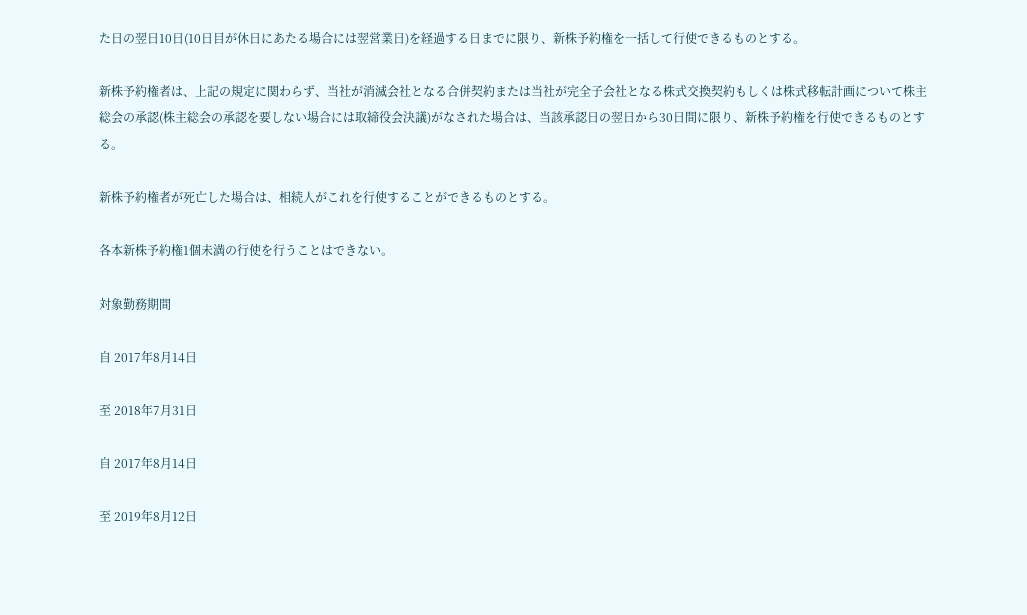た日の翌日10日(10日目が休日にあたる場合には翌営業日)を経過する日までに限り、新株予約権を一括して行使できるものとする。

新株予約権者は、上記の規定に関わらず、当社が消滅会社となる合併契約または当社が完全子会社となる株式交換契約もしくは株式移転計画について株主総会の承認(株主総会の承認を要しない場合には取締役会決議)がなされた場合は、当該承認日の翌日から30日間に限り、新株予約権を行使できるものとする。

新株予約権者が死亡した場合は、相続人がこれを行使することができるものとする。

各本新株予約権1個未満の行使を行うことはできない。

対象勤務期間

自 2017年8月14日

至 2018年7月31日

自 2017年8月14日

至 2019年8月12日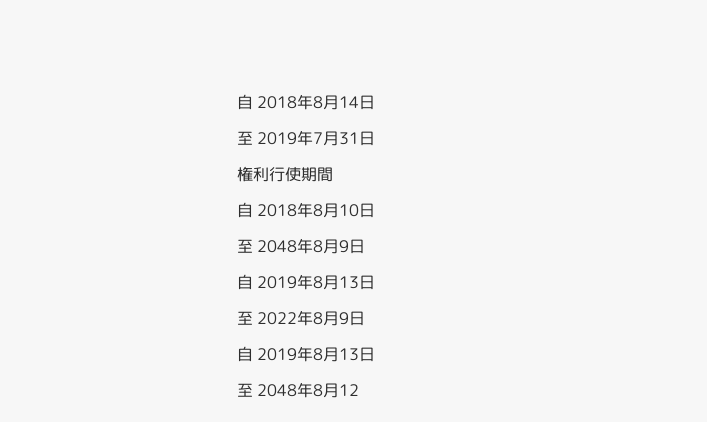自 2018年8月14日

至 2019年7月31日

権利行使期間

自 2018年8月10日

至 2048年8月9日

自 2019年8月13日

至 2022年8月9日

自 2019年8月13日

至 2048年8月12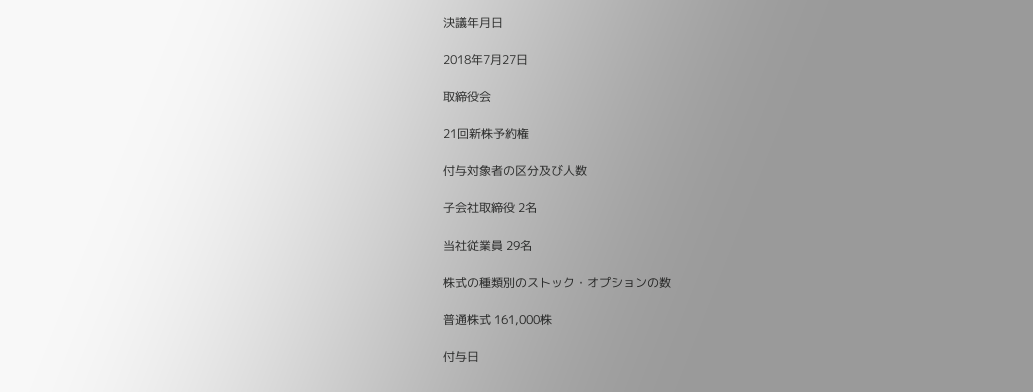決議年月日

2018年7月27日

取締役会

21回新株予約権

付与対象者の区分及び人数

子会社取締役 2名

当社従業員 29名

株式の種類別のストック・オプションの数

普通株式 161,000株

付与日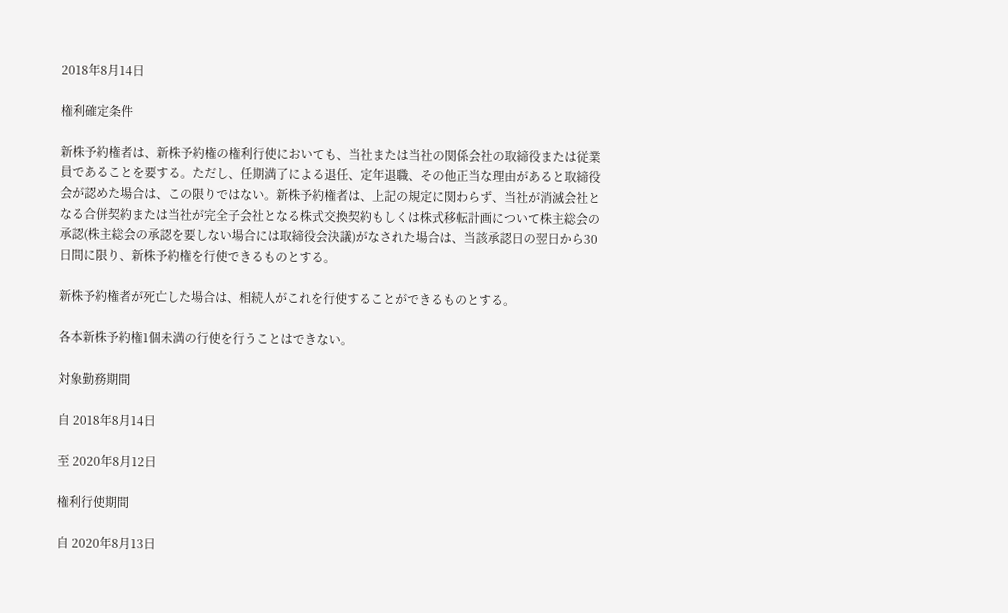2018年8月14日

権利確定条件

新株予約権者は、新株予約権の権利行使においても、当社または当社の関係会社の取締役または従業員であることを要する。ただし、任期満了による退任、定年退職、その他正当な理由があると取締役会が認めた場合は、この限りではない。新株予約権者は、上記の規定に関わらず、当社が消滅会社となる合併契約または当社が完全子会社となる株式交換契約もしくは株式移転計画について株主総会の承認(株主総会の承認を要しない場合には取締役会決議)がなされた場合は、当該承認日の翌日から30日間に限り、新株予約権を行使できるものとする。

新株予約権者が死亡した場合は、相続人がこれを行使することができるものとする。

各本新株予約権1個未満の行使を行うことはできない。

対象勤務期間

自 2018年8月14日

至 2020年8月12日

権利行使期間

自 2020年8月13日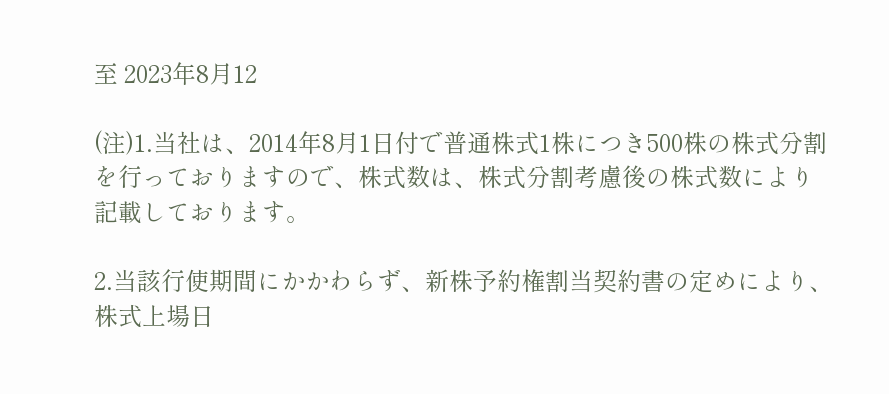至 2023年8月12

(注)1.当社は、2014年8月1日付で普通株式1株につき500株の株式分割を行っておりますので、株式数は、株式分割考慮後の株式数により記載しております。

2.当該行使期間にかかわらず、新株予約権割当契約書の定めにより、株式上場日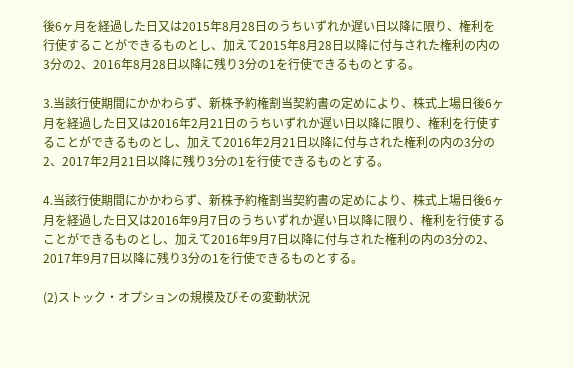後6ヶ月を経過した日又は2015年8月28日のうちいずれか遅い日以降に限り、権利を行使することができるものとし、加えて2015年8月28日以降に付与された権利の内の3分の2、2016年8月28日以降に残り3分の1を行使できるものとする。

3.当該行使期間にかかわらず、新株予約権割当契約書の定めにより、株式上場日後6ヶ月を経過した日又は2016年2月21日のうちいずれか遅い日以降に限り、権利を行使することができるものとし、加えて2016年2月21日以降に付与された権利の内の3分の2、2017年2月21日以降に残り3分の1を行使できるものとする。

4.当該行使期間にかかわらず、新株予約権割当契約書の定めにより、株式上場日後6ヶ月を経過した日又は2016年9月7日のうちいずれか遅い日以降に限り、権利を行使することができるものとし、加えて2016年9月7日以降に付与された権利の内の3分の2、2017年9月7日以降に残り3分の1を行使できるものとする。

(2)ストック・オプションの規模及びその変動状況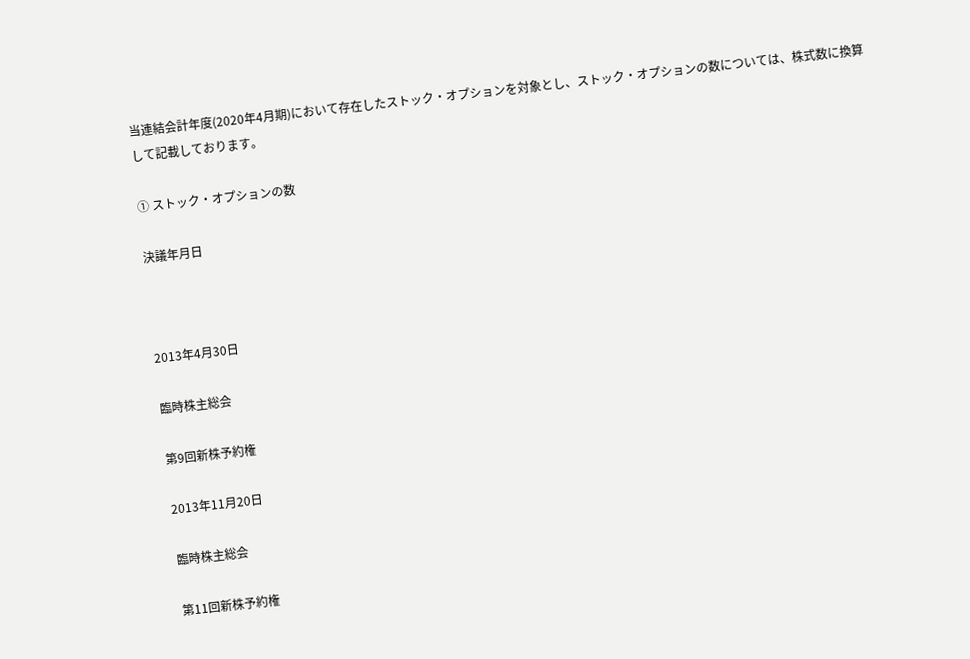当連結会計年度(2020年4月期)において存在したストック・オプションを対象とし、ストック・オプションの数については、株式数に換算して記載しております。

① ストック・オプションの数

決議年月日



2013年4月30日

臨時株主総会

第9回新株予約権

2013年11月20日

臨時株主総会

第11回新株予約権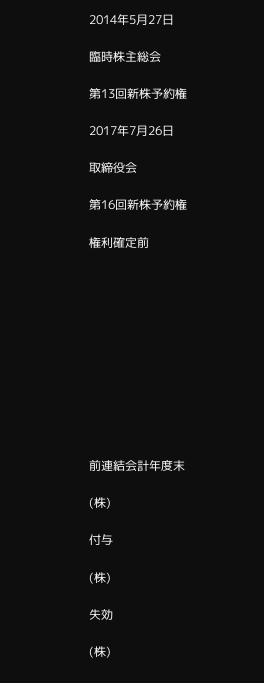2014年5月27日

臨時株主総会

第13回新株予約権

2017年7月26日

取締役会

第16回新株予約権

権利確定前











前連結会計年度末

(株)

付与

(株)

失効

(株)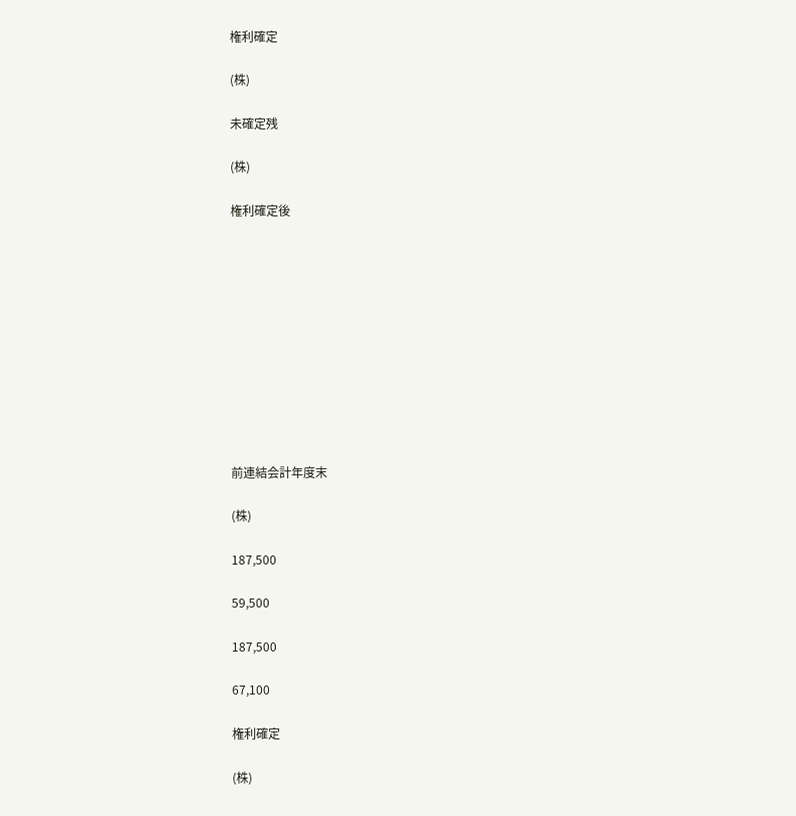権利確定

(株)

未確定残

(株)

権利確定後











前連結会計年度末

(株)

187,500

59,500

187,500

67,100

権利確定

(株)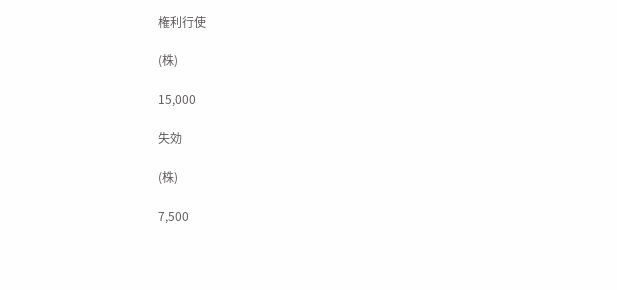権利行使

(株)

15,000

失効

(株)

7,500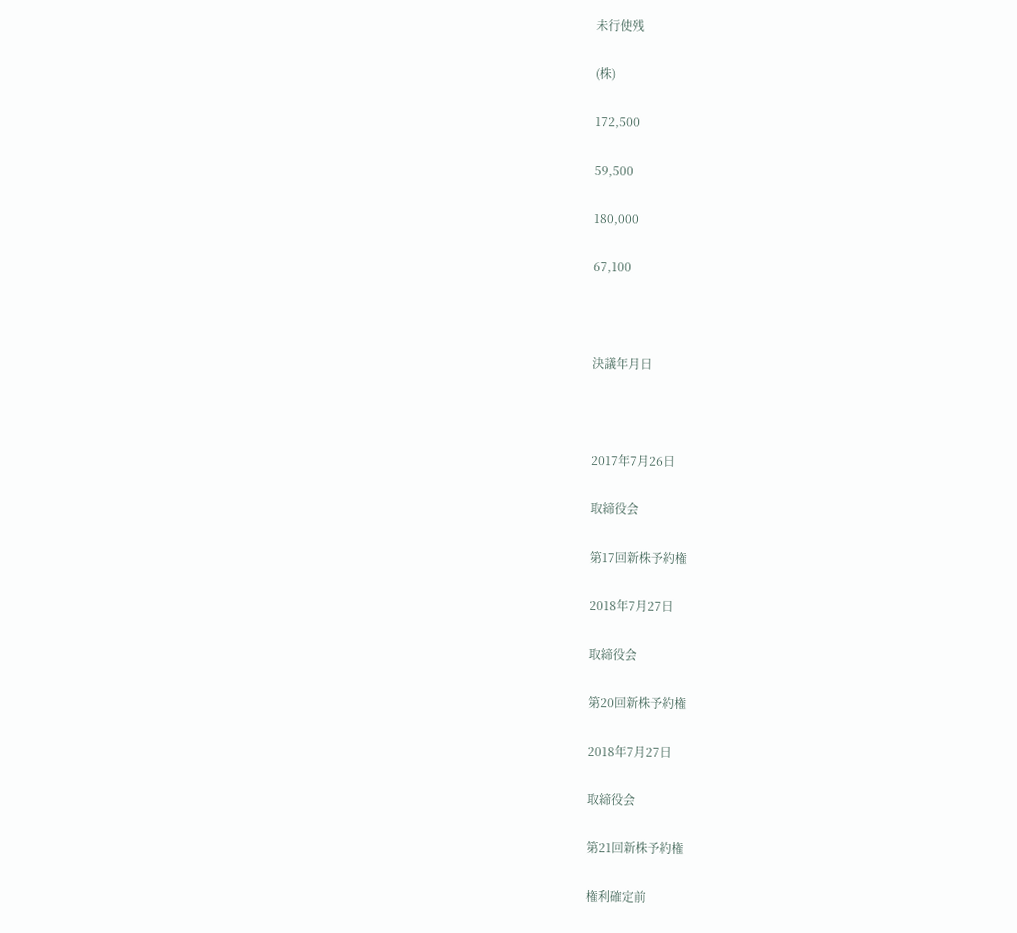未行使残

(株)

172,500

59,500

180,000

67,100



決議年月日



2017年7月26日

取締役会

第17回新株予約権

2018年7月27日

取締役会

第20回新株予約権

2018年7月27日

取締役会

第21回新株予約権

権利確定前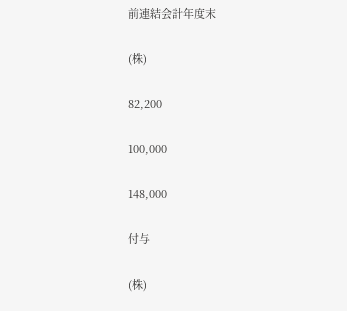前連結会計年度末

(株)

82,200

100,000

148,000

付与

(株)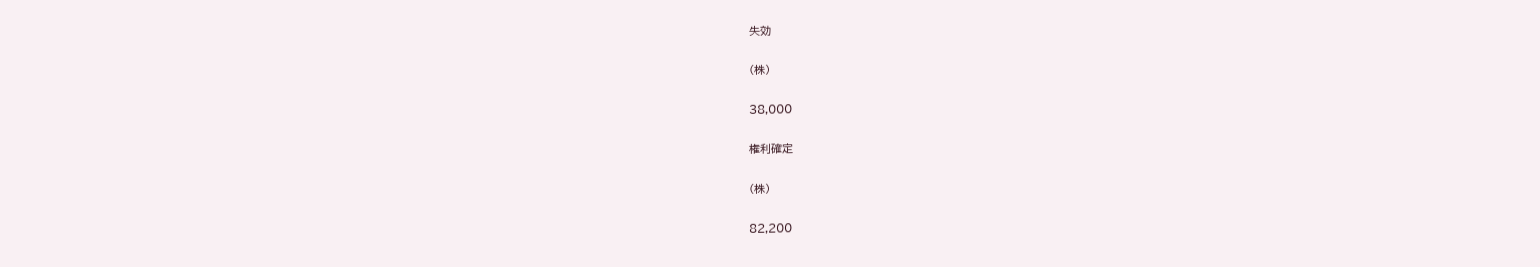失効

(株)

38,000

権利確定

(株)

82,200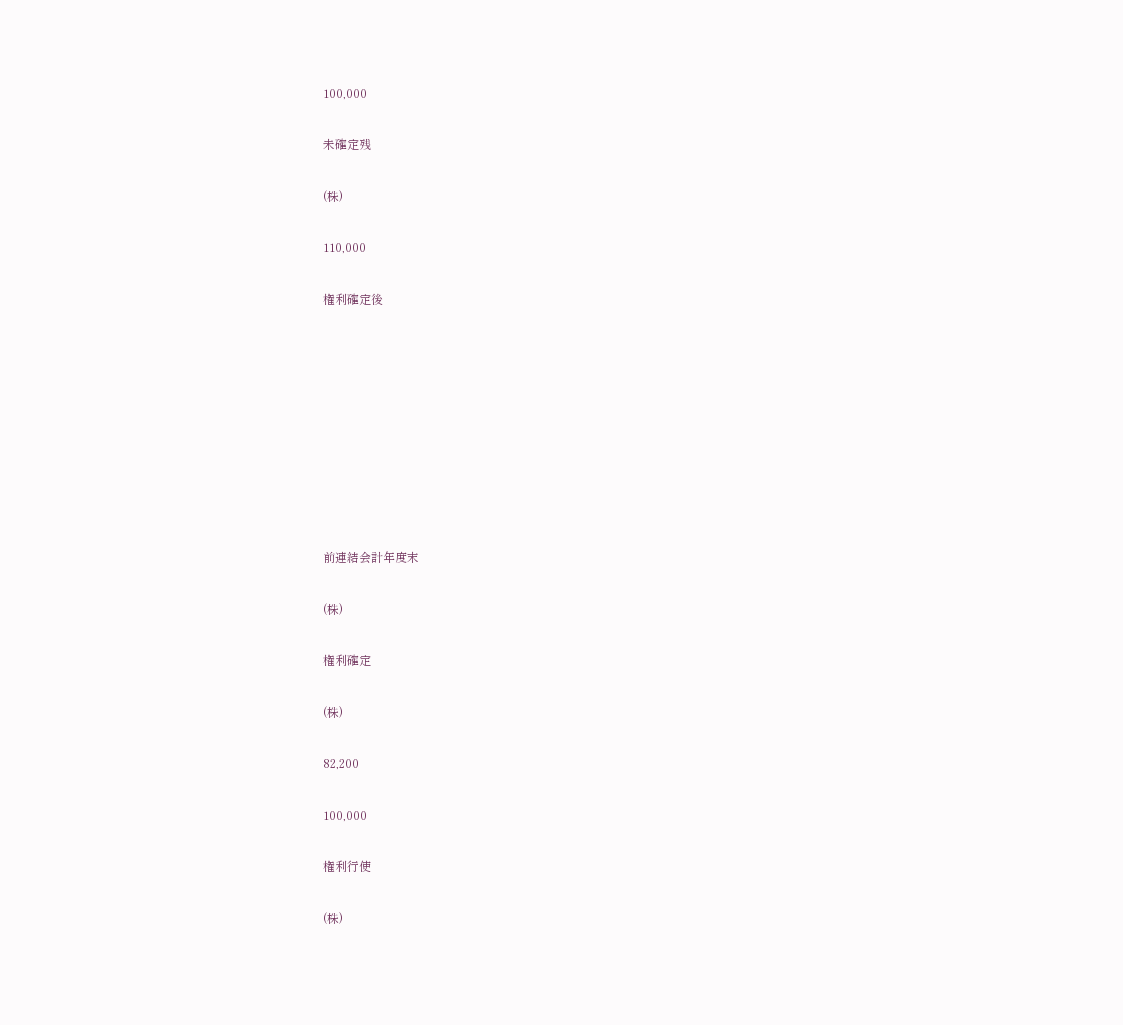100,000

未確定残

(株)

110,000

権利確定後









前連結会計年度末

(株)

権利確定

(株)

82,200

100,000

権利行使

(株)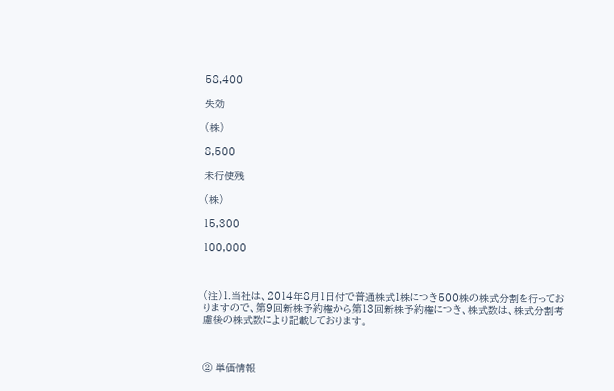58,400

失効

(株)

8,500

未行使残

(株)

15,300

100,000



(注)1.当社は、2014年8月1日付で普通株式1株につき500株の株式分割を行っておりますので、第9回新株予約権から第13回新株予約権につき、株式数は、株式分割考慮後の株式数により記載しております。



② 単価情報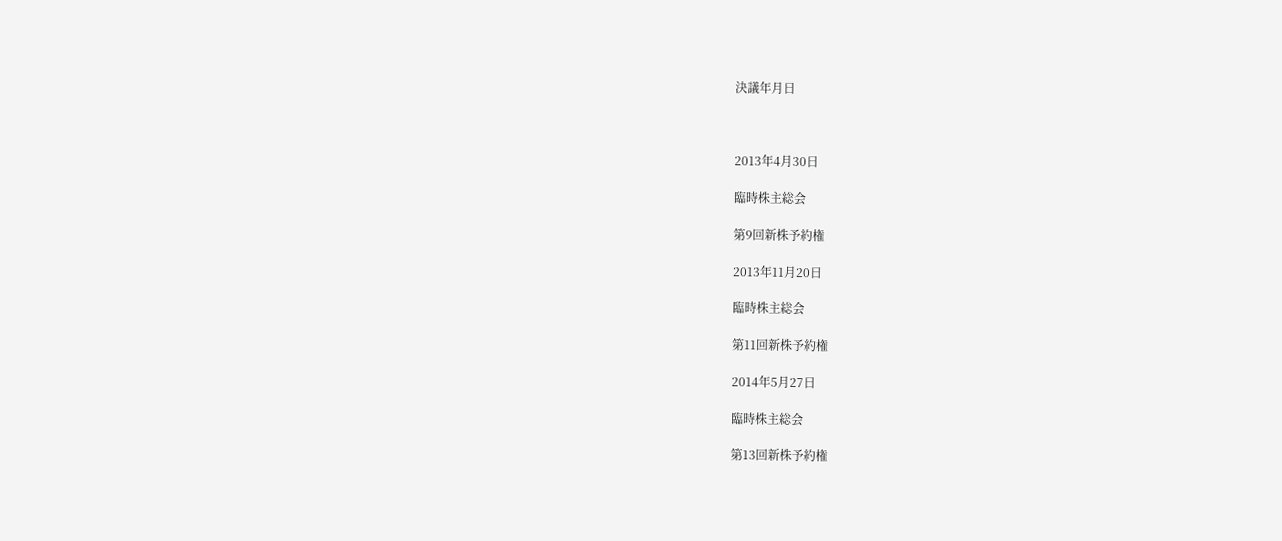決議年月日



2013年4月30日

臨時株主総会

第9回新株予約権

2013年11月20日

臨時株主総会

第11回新株予約権

2014年5月27日

臨時株主総会

第13回新株予約権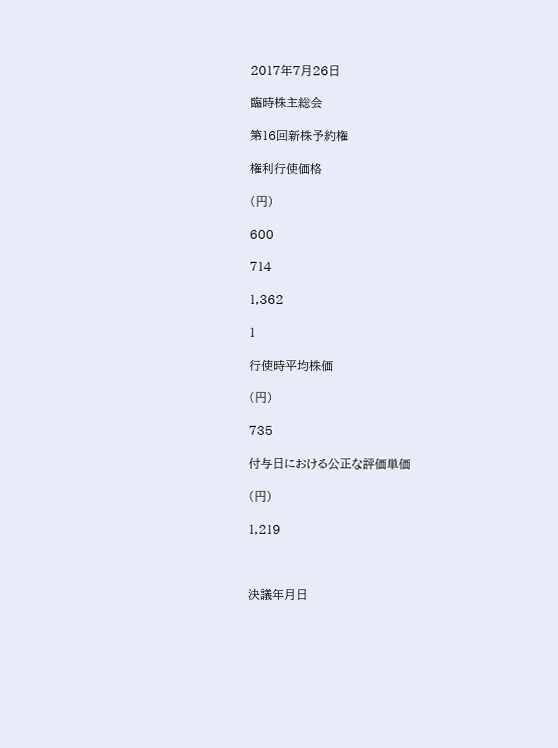2017年7月26日

臨時株主総会

第16回新株予約権

権利行使価格

(円)

600

714

1,362

1

行使時平均株価

(円)

735

付与日における公正な評価単価

(円)

1,219



決議年月日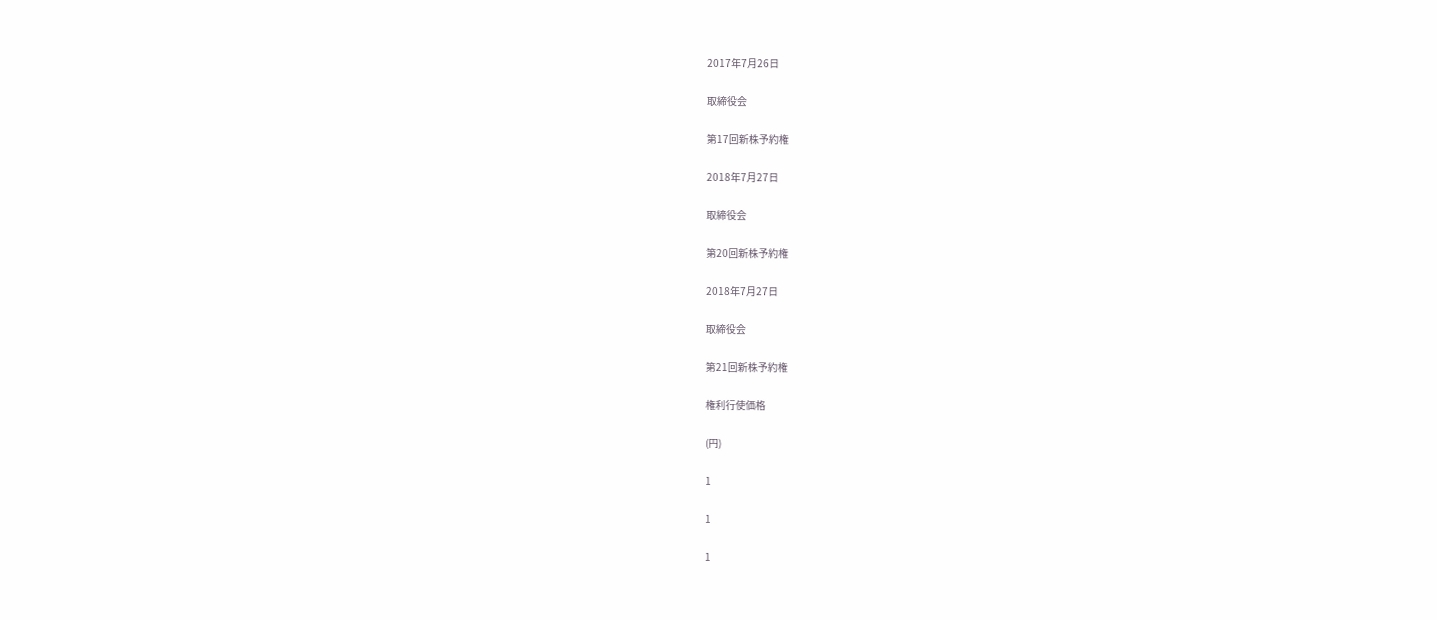2017年7月26日

取締役会

第17回新株予約権

2018年7月27日

取締役会

第20回新株予約権

2018年7月27日

取締役会

第21回新株予約権

権利行使価格

(円)

1

1

1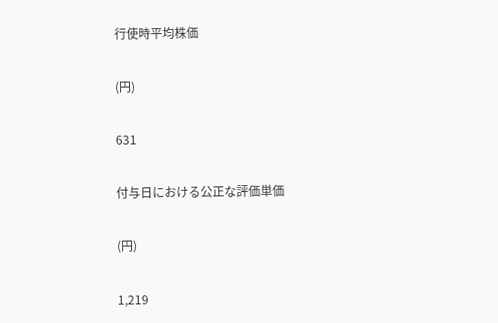行使時平均株価

(円)

631

付与日における公正な評価単価

(円)

1,219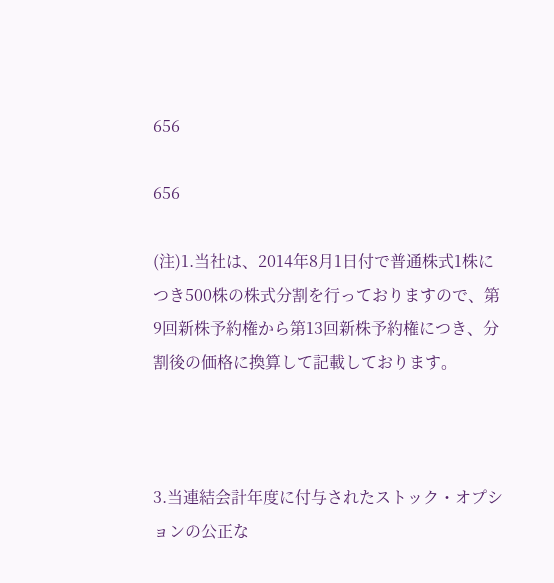656

656

(注)1.当社は、2014年8月1日付で普通株式1株につき500株の株式分割を行っておりますので、第9回新株予約権から第13回新株予約権につき、分割後の価格に換算して記載しております。



3.当連結会計年度に付与されたストック・オプションの公正な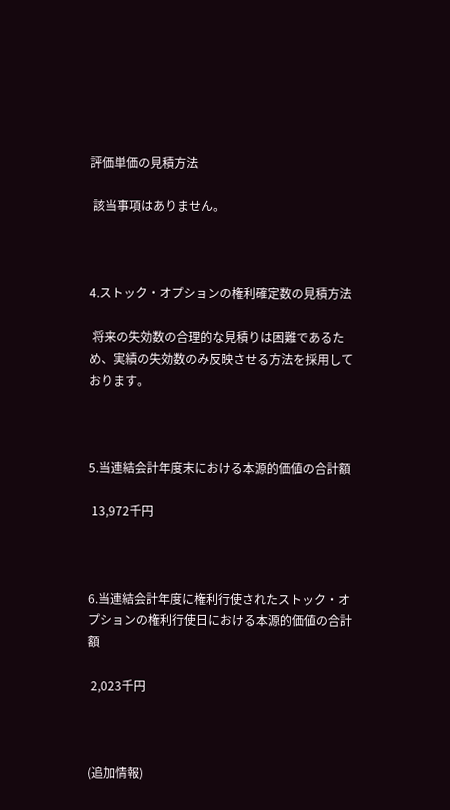評価単価の見積方法

 該当事項はありません。



4.ストック・オプションの権利確定数の見積方法

 将来の失効数の合理的な見積りは困難であるため、実績の失効数のみ反映させる方法を採用しております。



5.当連結会計年度末における本源的価値の合計額

 13,972千円



6.当連結会計年度に権利行使されたストック・オプションの権利行使日における本源的価値の合計額

 2,023千円



(追加情報)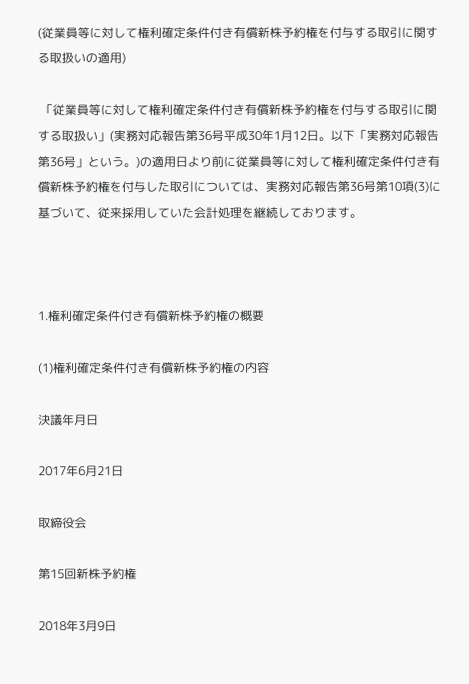(従業員等に対して権利確定条件付き有償新株予約権を付与する取引に関する取扱いの適用)

 「従業員等に対して権利確定条件付き有償新株予約権を付与する取引に関する取扱い」(実務対応報告第36号平成30年1月12日。以下「実務対応報告第36号」という。)の適用日より前に従業員等に対して権利確定条件付き有償新株予約権を付与した取引については、実務対応報告第36号第10項(3)に基づいて、従来採用していた会計処理を継続しております。



1.権利確定条件付き有償新株予約権の概要

(1)権利確定条件付き有償新株予約権の内容

決議年月日

2017年6月21日

取締役会

第15回新株予約権

2018年3月9日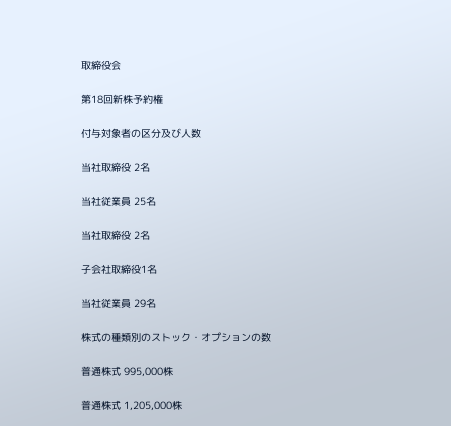取締役会

第18回新株予約権

付与対象者の区分及び人数

当社取締役 2名

当社従業員 25名

当社取締役 2名

子会社取締役1名

当社従業員 29名

株式の種類別のストック・オプションの数

普通株式 995,000株

普通株式 1,205,000株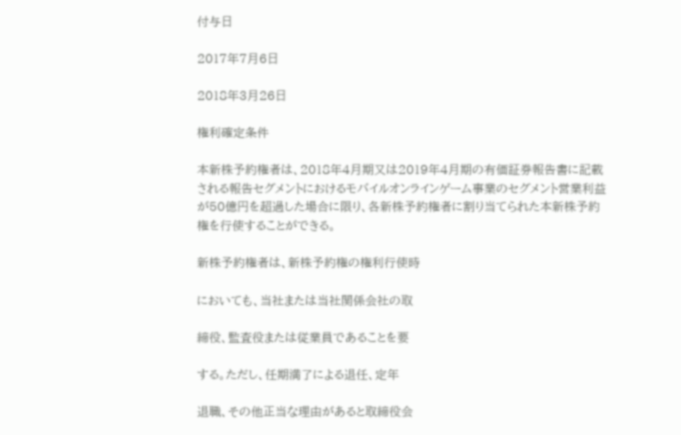付与日

2017年7月6日

2018年3月26日

権利確定条件

本新株予約権者は、2018年4月期又は2019年4月期の有価証券報告書に記載される報告セグメントにおけるモバイルオンラインゲーム事業のセグメント営業利益が50億円を超過した場合に限り、各新株予約権者に割り当てられた本新株予約権を行使することができる。

新株予約権者は、新株予約権の権利行使時

においても、当社または当社関係会社の取

締役、監査役または従業員であることを要

する。ただし、任期満了による退任、定年

退職、その他正当な理由があると取締役会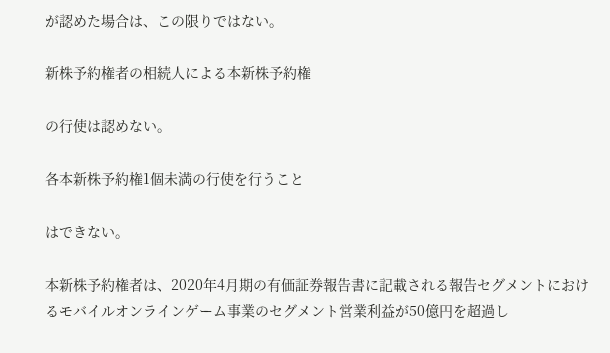が認めた場合は、この限りではない。

新株予約権者の相続人による本新株予約権

の行使は認めない。

各本新株予約権1個未満の行使を行うこと

はできない。

本新株予約権者は、2020年4月期の有価証券報告書に記載される報告セグメントにおけるモバイルオンラインゲーム事業のセグメント営業利益が50億円を超過し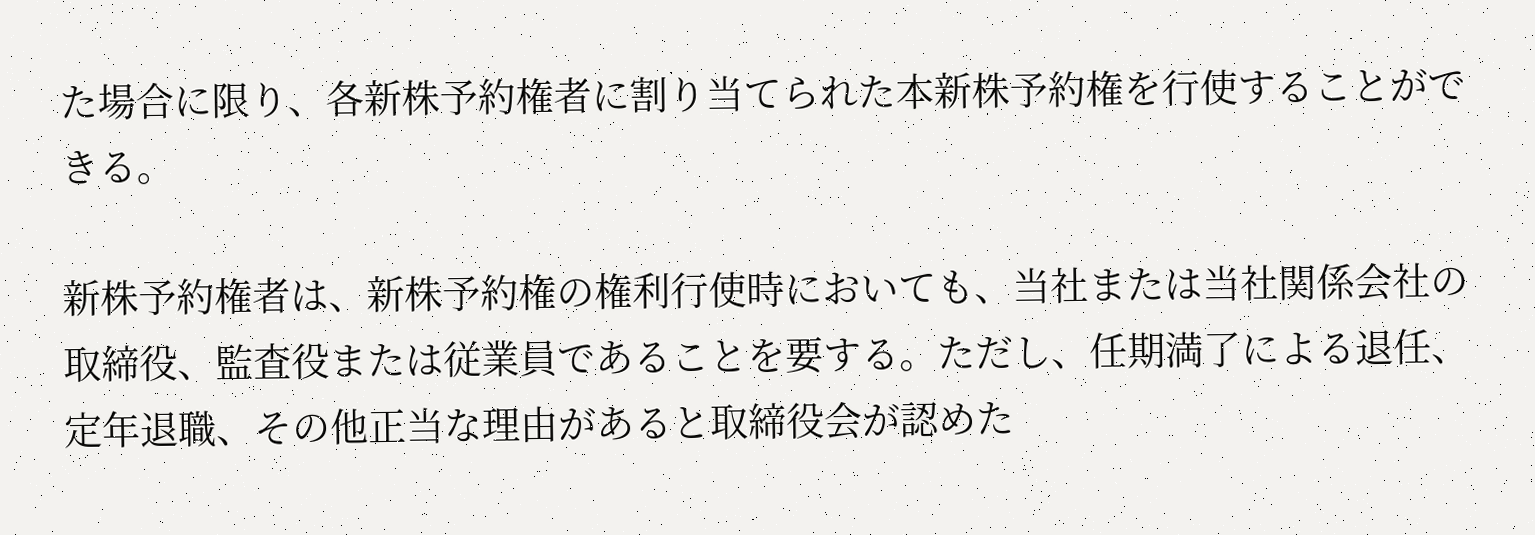た場合に限り、各新株予約権者に割り当てられた本新株予約権を行使することができる。

新株予約権者は、新株予約権の権利行使時においても、当社または当社関係会社の取締役、監査役または従業員であることを要する。ただし、任期満了による退任、定年退職、その他正当な理由があると取締役会が認めた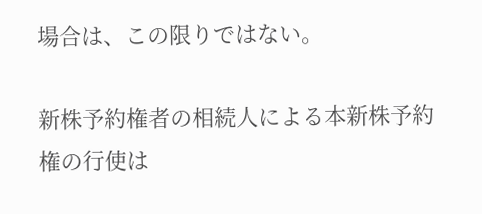場合は、この限りではない。

新株予約権者の相続人による本新株予約権の行使は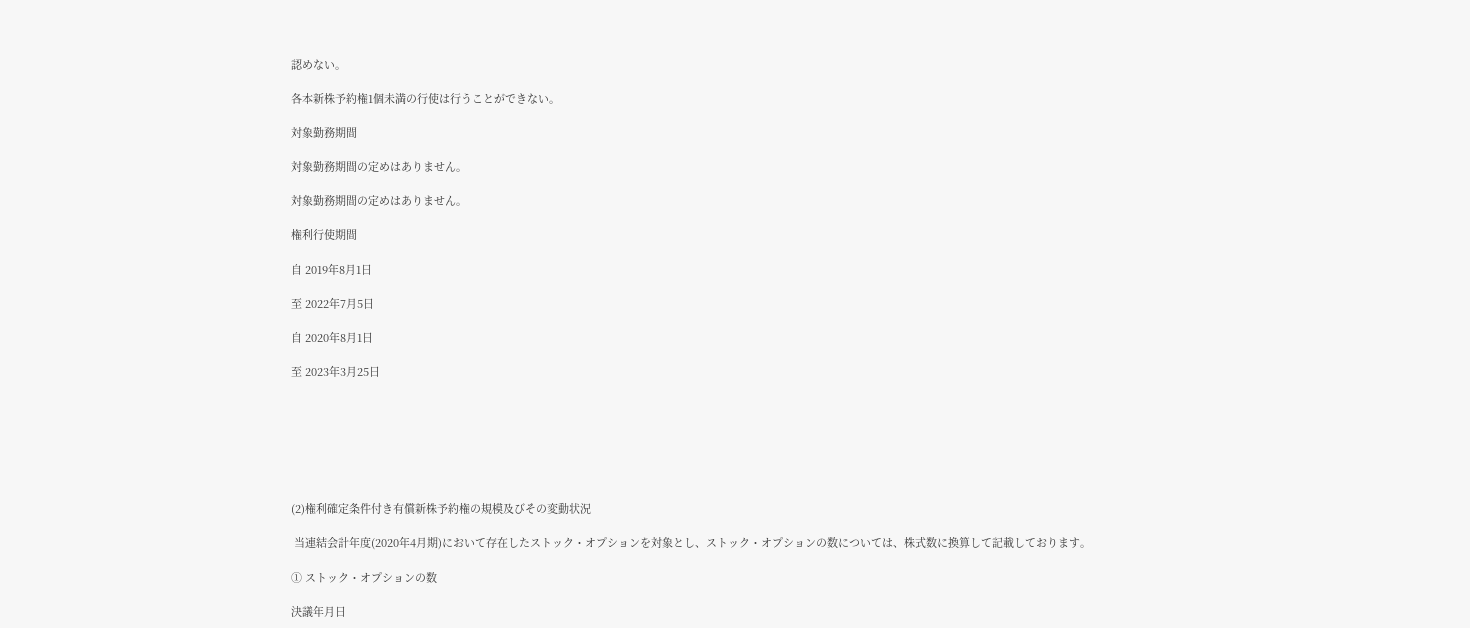認めない。

各本新株予約権1個未満の行使は行うことができない。

対象勤務期間

対象勤務期間の定めはありません。

対象勤務期間の定めはありません。

権利行使期間

自 2019年8月1日

至 2022年7月5日

自 2020年8月1日

至 2023年3月25日







(2)権利確定条件付き有償新株予約権の規模及びその変動状況

 当連結会計年度(2020年4月期)において存在したストック・オプションを対象とし、ストック・オプションの数については、株式数に換算して記載しております。

① ストック・オプションの数

決議年月日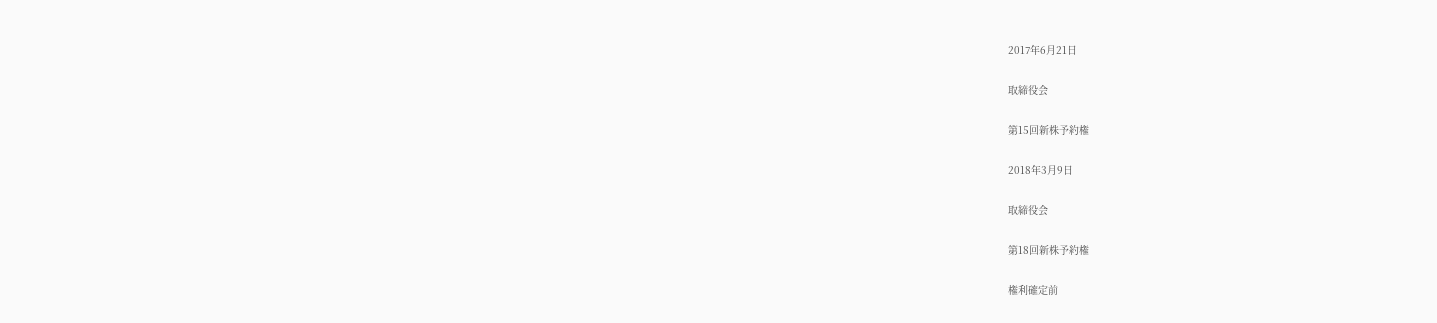2017年6月21日

取締役会

第15回新株予約権

2018年3月9日

取締役会

第18回新株予約権

権利確定前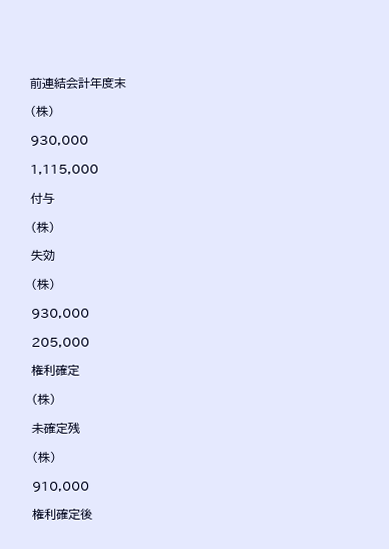前連結会計年度末

(株)

930,000

1,115,000

付与

(株)

失効

(株)

930,000

205,000

権利確定

(株)

未確定残

(株)

910,000

権利確定後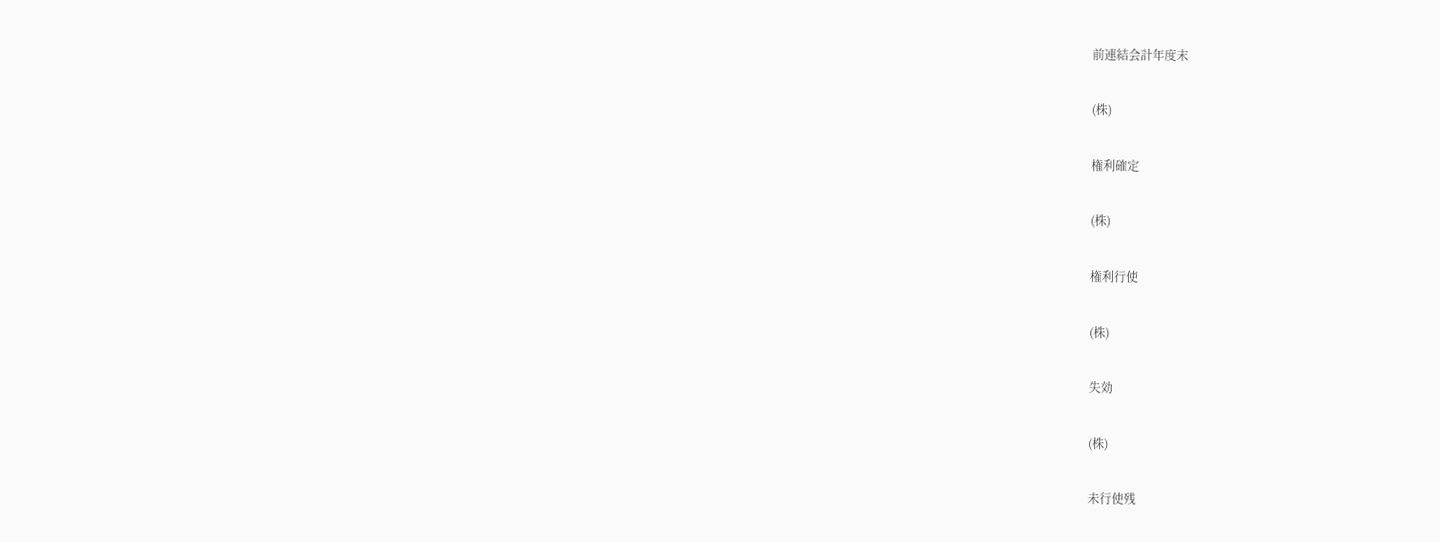前連結会計年度末

(株)

権利確定

(株)

権利行使

(株)

失効

(株)

未行使残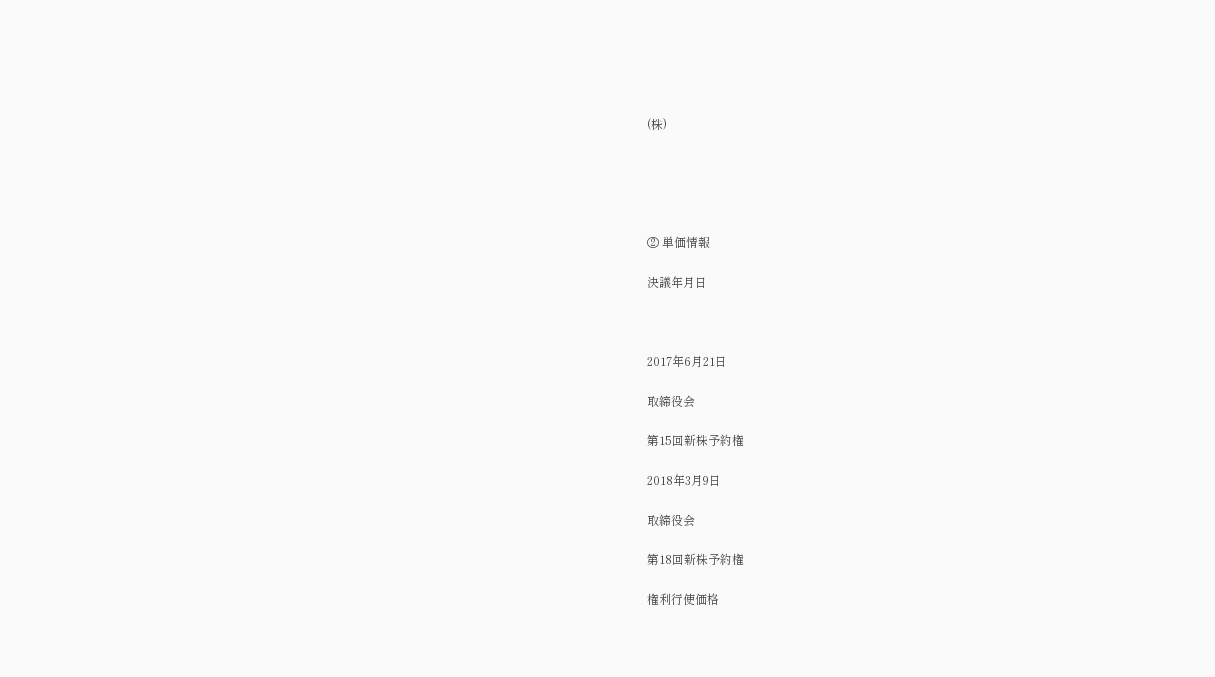(株)





② 単価情報

決議年月日



2017年6月21日

取締役会

第15回新株予約権

2018年3月9日

取締役会

第18回新株予約権

権利行使価格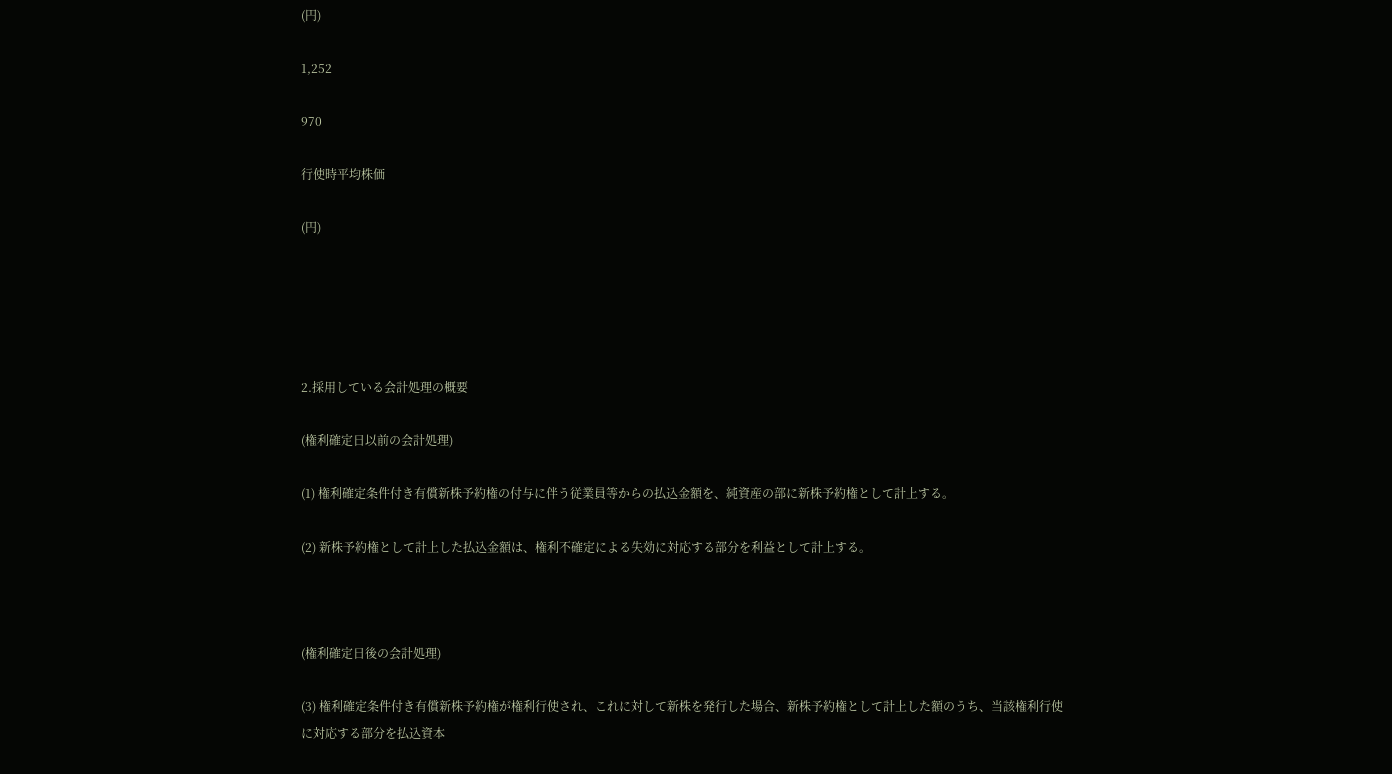(円)

1,252

970

行使時平均株価

(円)





2.採用している会計処理の概要

(権利確定日以前の会計処理)

(1) 権利確定条件付き有償新株予約権の付与に伴う従業員等からの払込金額を、純資産の部に新株予約権として計上する。

(2) 新株予約権として計上した払込金額は、権利不確定による失効に対応する部分を利益として計上する。



(権利確定日後の会計処理)

(3) 権利確定条件付き有償新株予約権が権利行使され、これに対して新株を発行した場合、新株予約権として計上した額のうち、当該権利行使に対応する部分を払込資本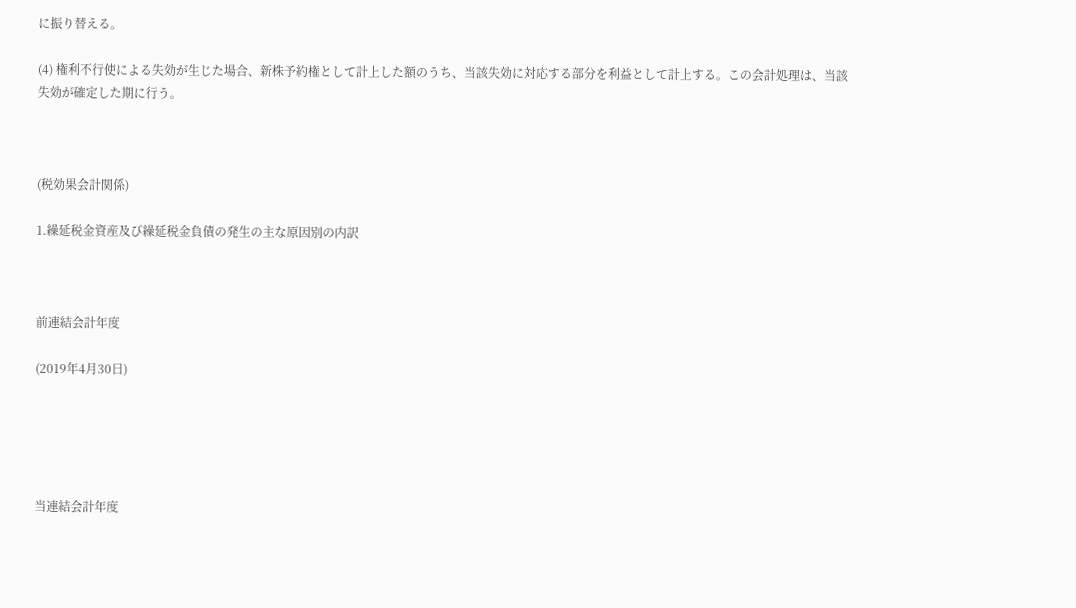に振り替える。

(4) 権利不行使による失効が生じた場合、新株予約権として計上した額のうち、当該失効に対応する部分を利益として計上する。この会計処理は、当該失効が確定した期に行う。



(税効果会計関係)

1.繰延税金資産及び繰延税金負債の発生の主な原因別の内訳



前連結会計年度

(2019年4月30日)





当連結会計年度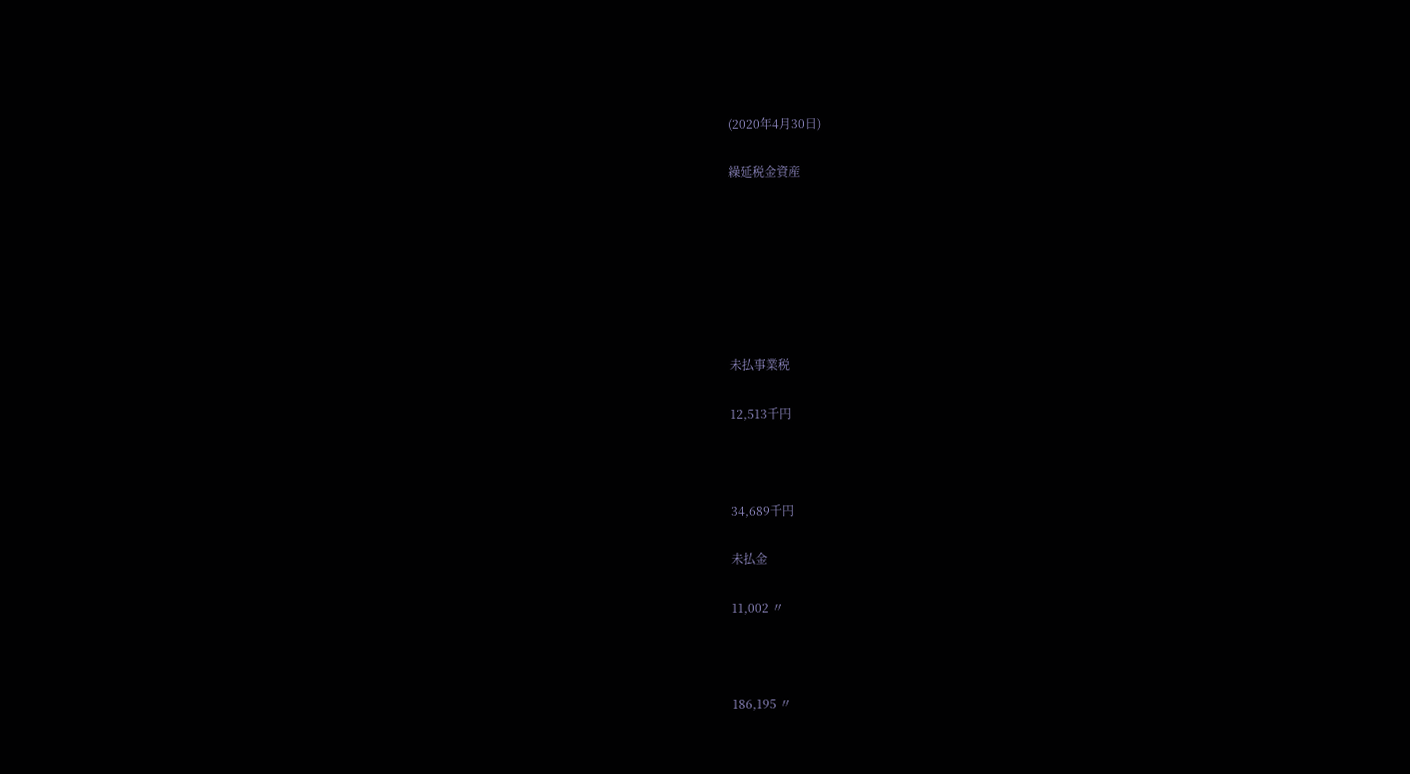(2020年4月30日)

繰延税金資産







未払事業税

12,513千円



34,689千円

未払金

11,002 〃



186,195 〃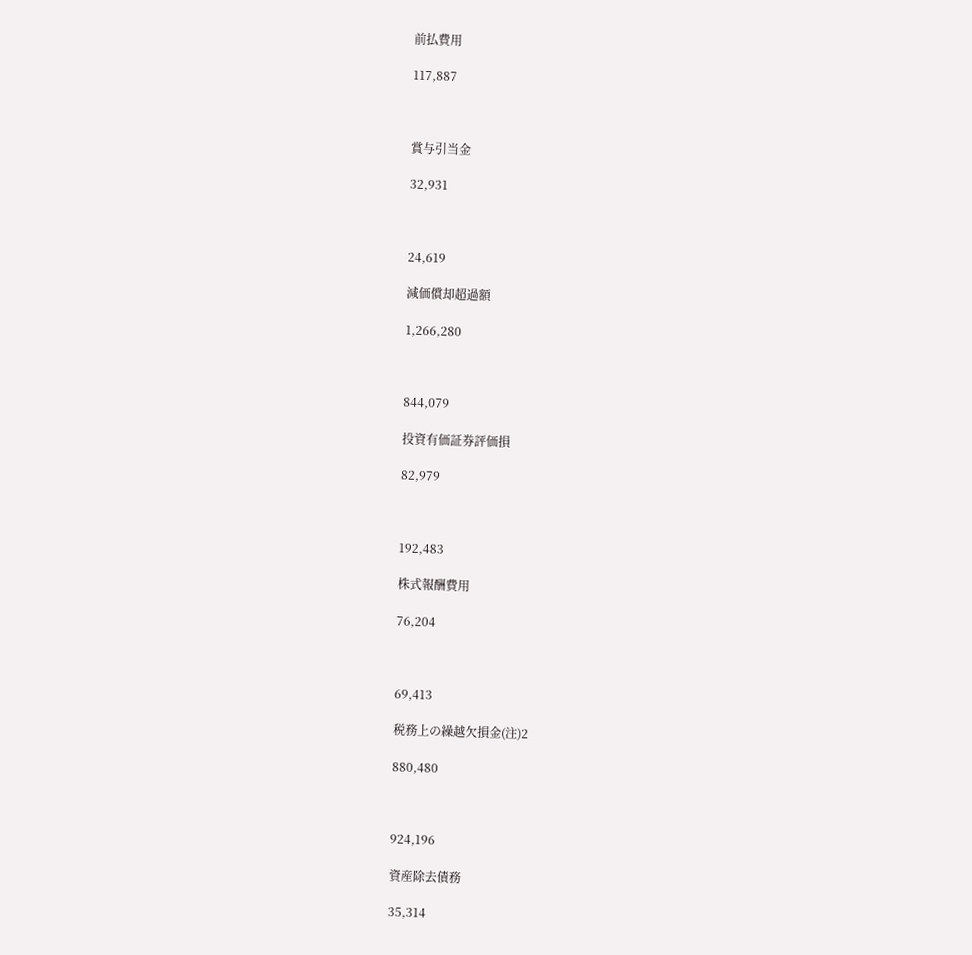前払費用

117,887



賞与引当金

32,931



24,619

減価償却超過額

1,266,280



844,079

投資有価証券評価損

82,979



192,483

株式報酬費用

76,204



69,413

税務上の繰越欠損金(注)2

880,480



924,196

資産除去債務

35,314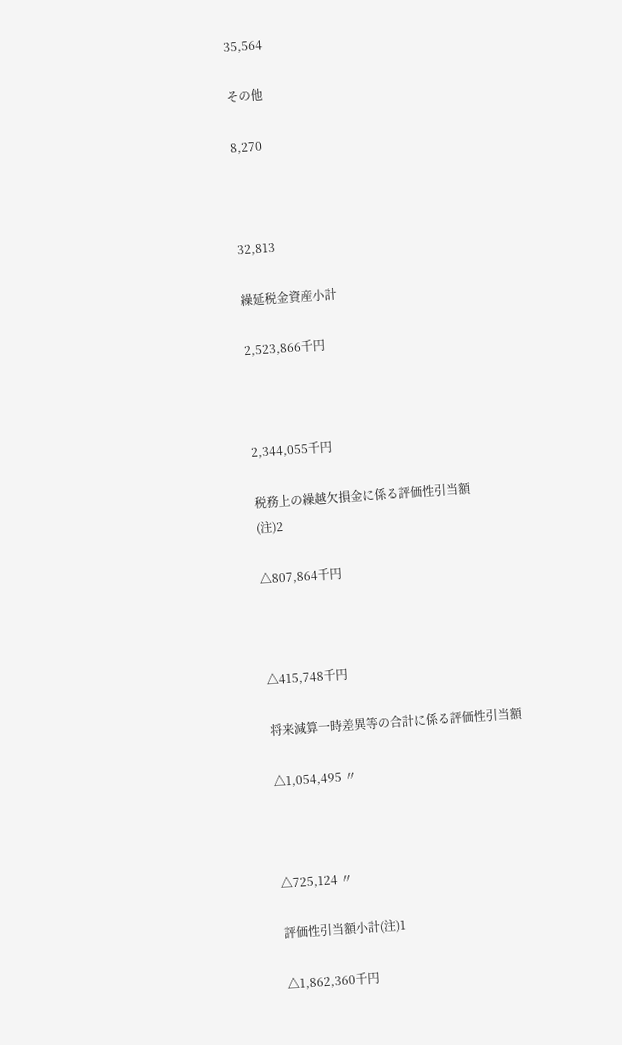35,564

その他

8,270



32,813

繰延税金資産小計

2,523,866千円



2,344,055千円

税務上の繰越欠損金に係る評価性引当額
(注)2

△807,864千円



△415,748千円

将来減算一時差異等の合計に係る評価性引当額

△1,054,495 〃



△725,124 〃

評価性引当額小計(注)1

△1,862,360千円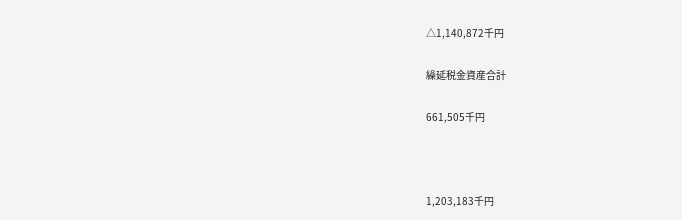△1,140,872千円

繰延税金資産合計

661,505千円



1,203,183千円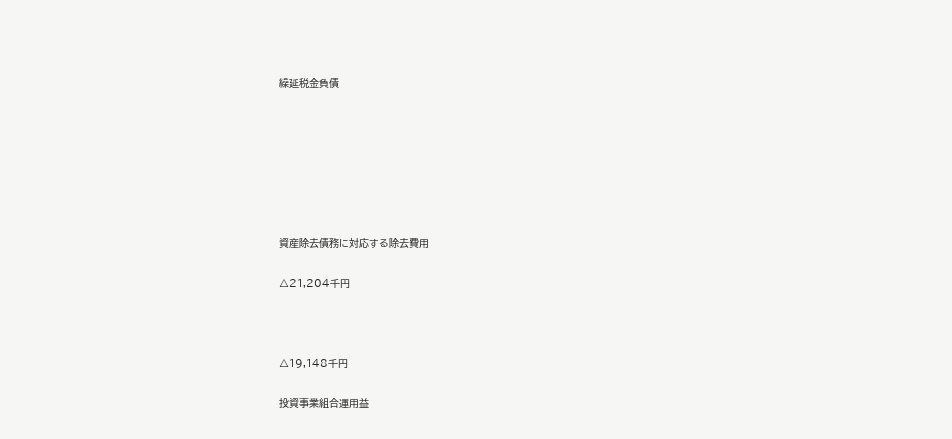繰延税金負債







資産除去債務に対応する除去費用

△21,204千円



△19,148千円

投資事業組合運用益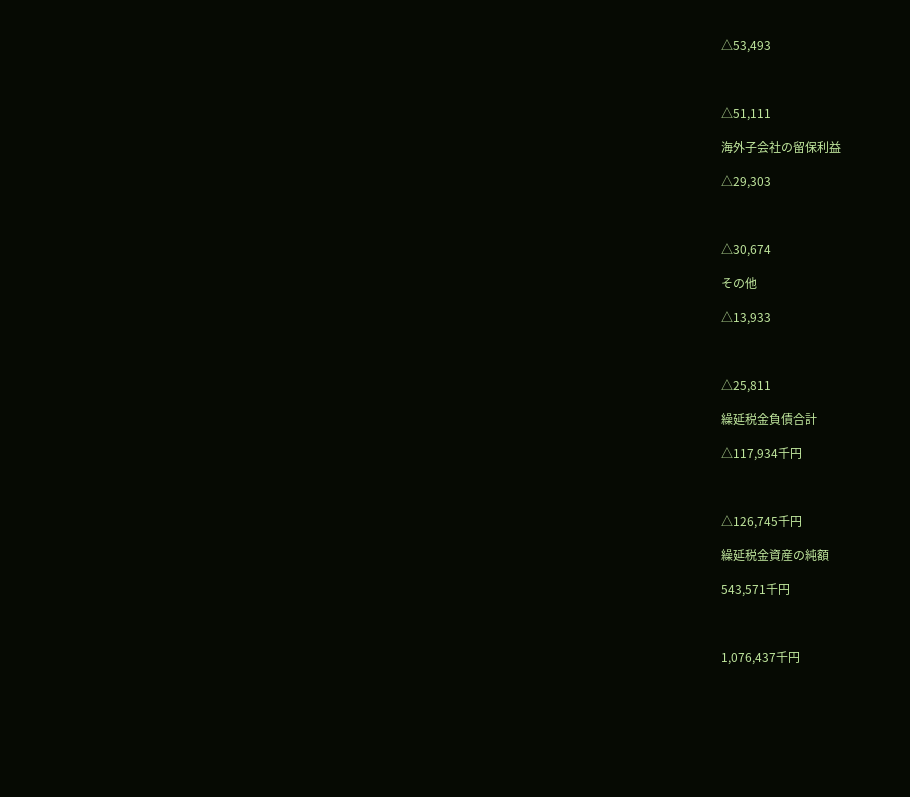△53,493



△51,111

海外子会社の留保利益

△29,303



△30,674

その他

△13,933



△25,811

繰延税金負債合計

△117,934千円



△126,745千円

繰延税金資産の純額

543,571千円



1,076,437千円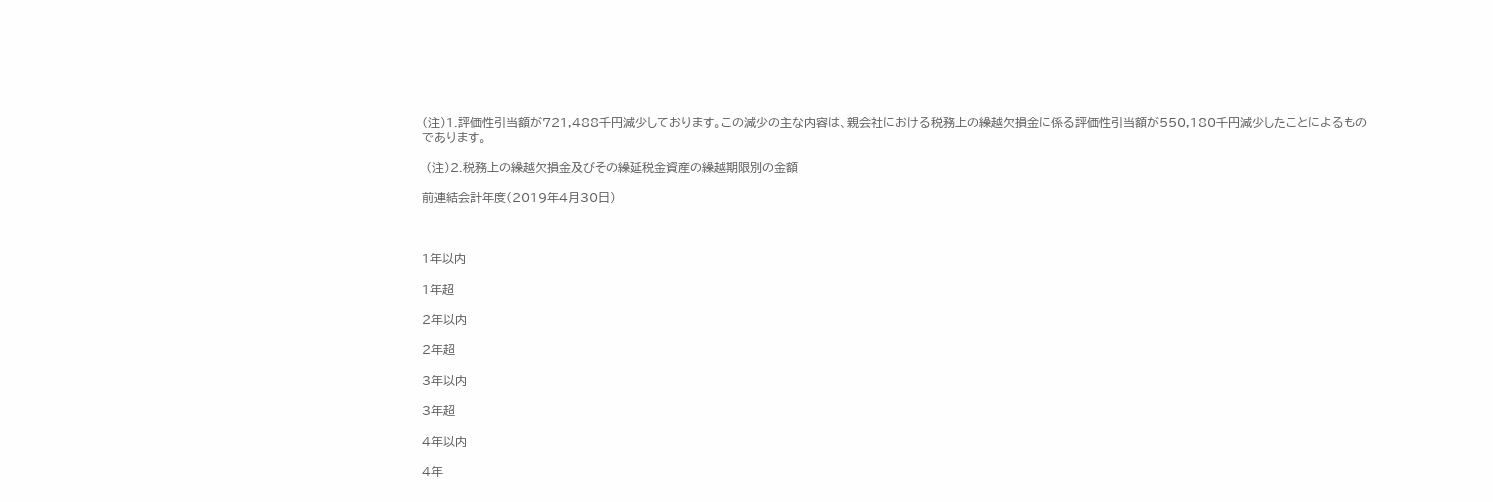(注)1.評価性引当額が721,488千円減少しております。この減少の主な内容は、親会社における税務上の繰越欠損金に係る評価性引当額が550,180千円減少したことによるものであります。

 (注)2.税務上の繰越欠損金及びその繰延税金資産の繰越期限別の金額

前連結会計年度(2019年4月30日)



1年以内

1年超

2年以内

2年超

3年以内

3年超

4年以内

4年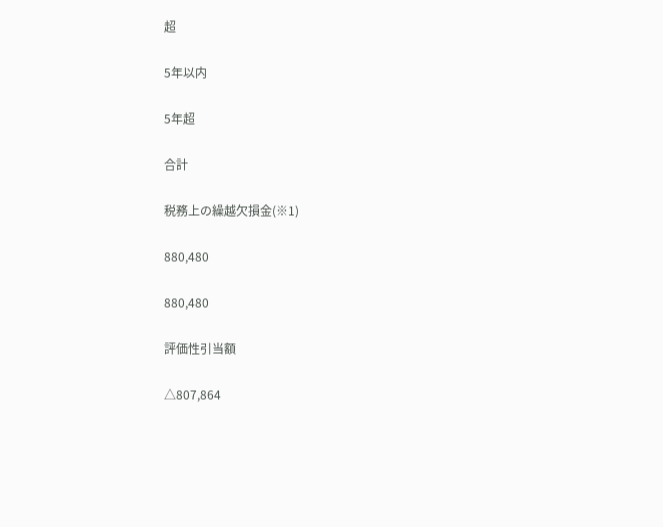超

5年以内

5年超

合計

税務上の繰越欠損金(※1)

880,480

880,480

評価性引当額

△807,864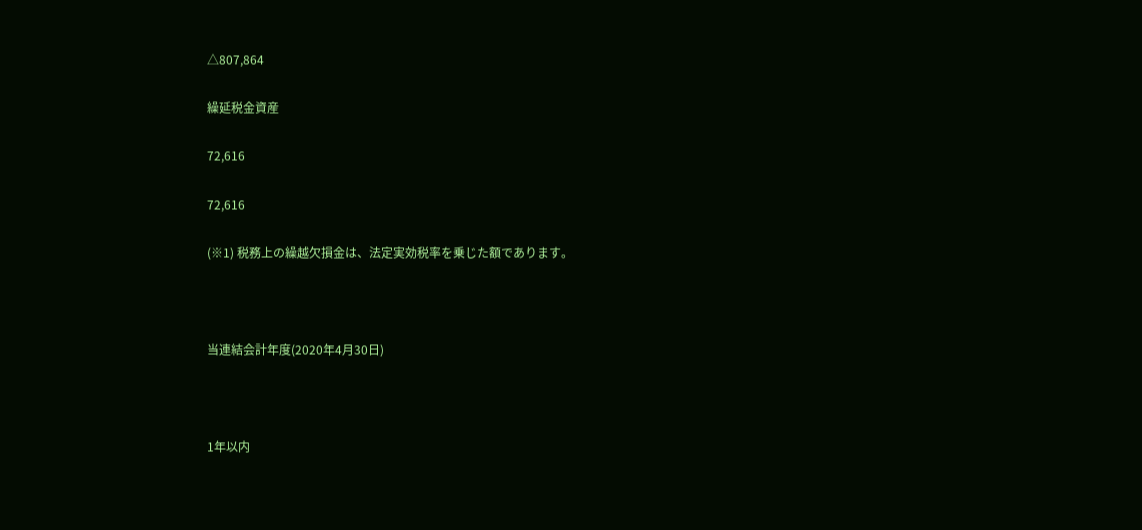△807,864

繰延税金資産

72,616

72,616

(※1) 税務上の繰越欠損金は、法定実効税率を乗じた額であります。



当連結会計年度(2020年4月30日)



1年以内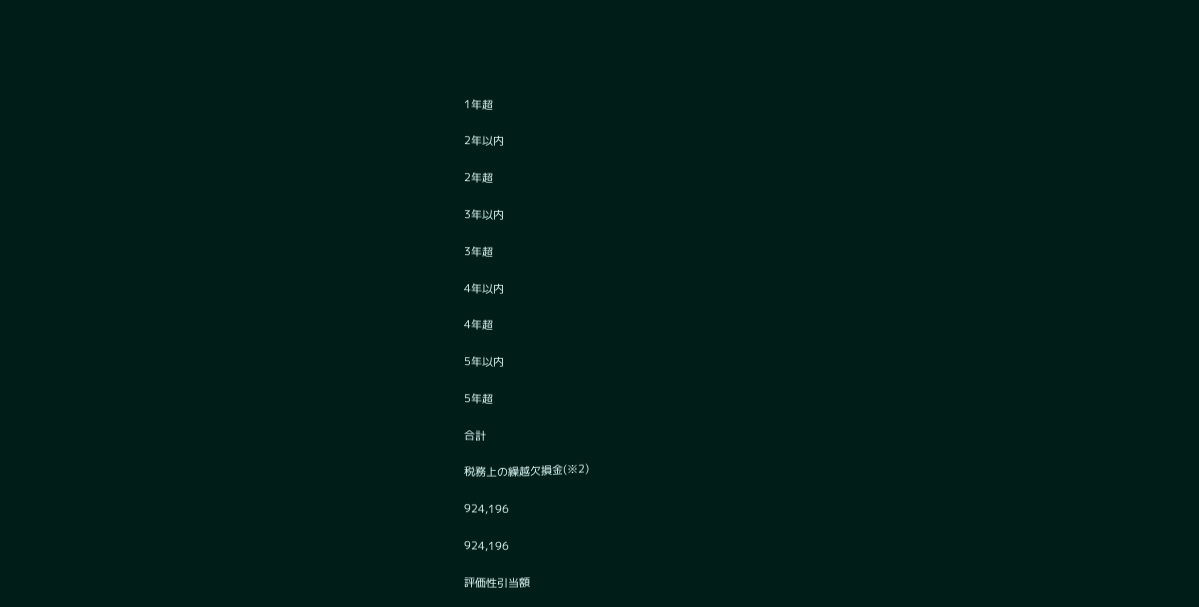1年超

2年以内

2年超

3年以内

3年超

4年以内

4年超

5年以内

5年超

合計

税務上の繰越欠損金(※2)

924,196

924,196

評価性引当額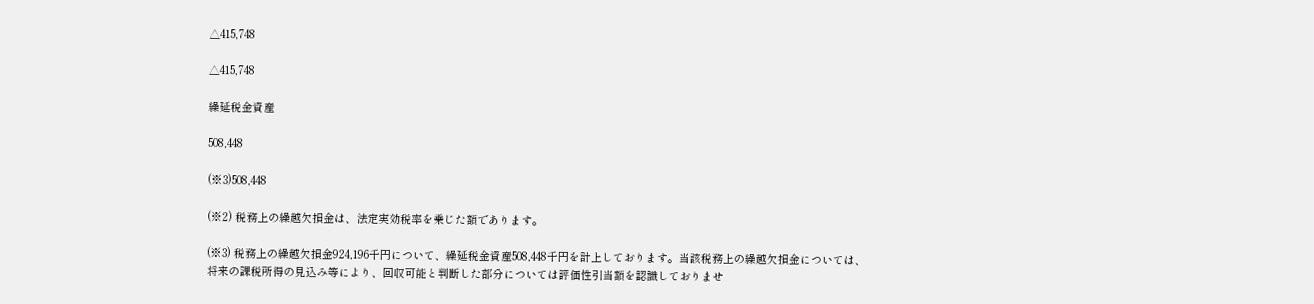△415,748

△415,748

繰延税金資産

508,448

(※3)508,448

(※2) 税務上の繰越欠損金は、法定実効税率を乗じた額であります。

(※3) 税務上の繰越欠損金924,196千円について、繰延税金資産508,448千円を計上しております。当該税務上の繰越欠損金については、将来の課税所得の見込み等により、回収可能と判断した部分については評価性引当額を認識しておりませ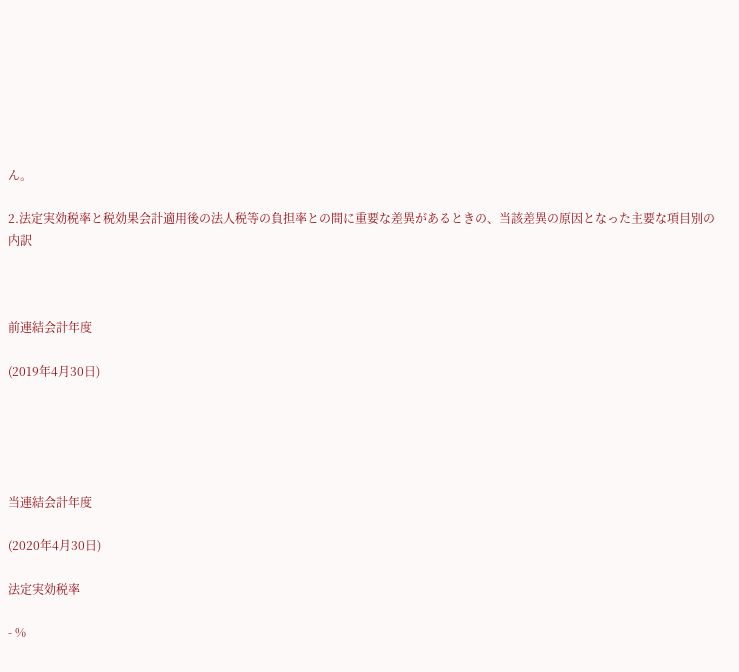ん。

2.法定実効税率と税効果会計適用後の法人税等の負担率との間に重要な差異があるときの、当該差異の原因となった主要な項目別の内訳



前連結会計年度

(2019年4月30日)





当連結会計年度

(2020年4月30日)

法定実効税率

- %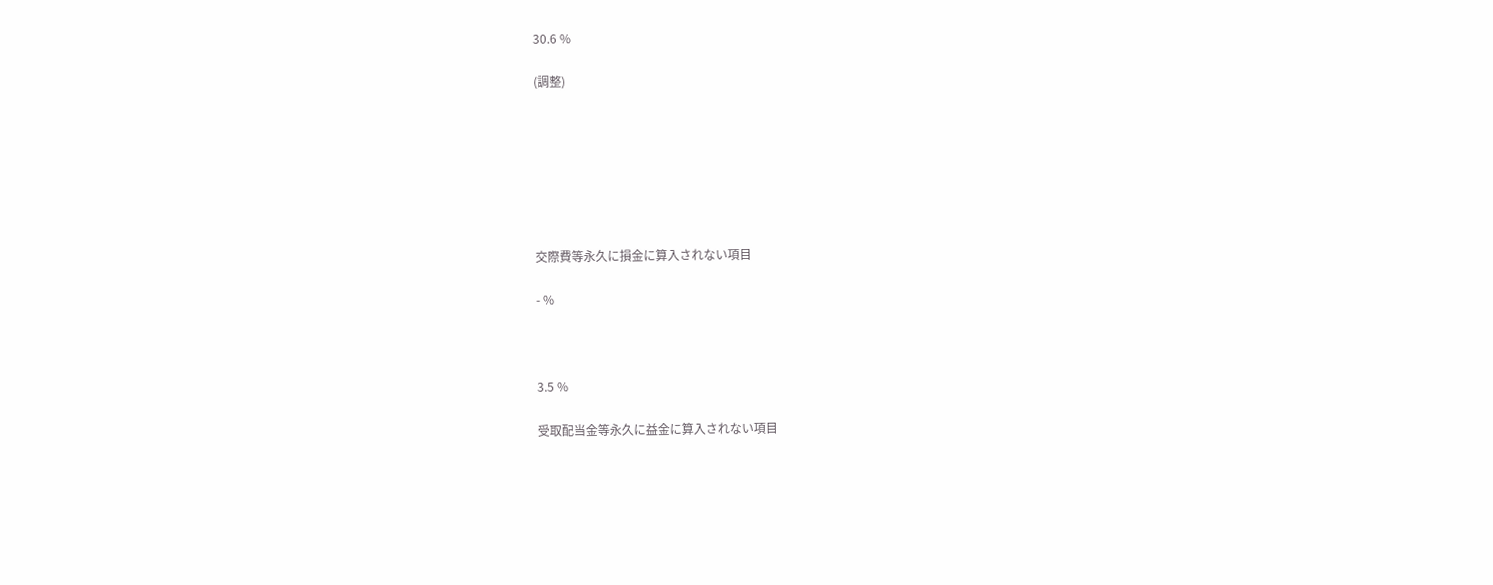30.6 %

(調整)







交際費等永久に損金に算入されない項目

- %



3.5 %

受取配当金等永久に益金に算入されない項目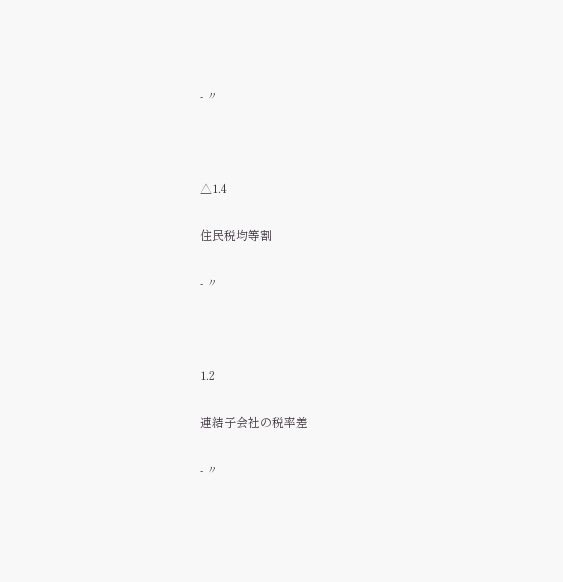- 〃



△1.4

住民税均等割

- 〃



1.2

連結子会社の税率差

- 〃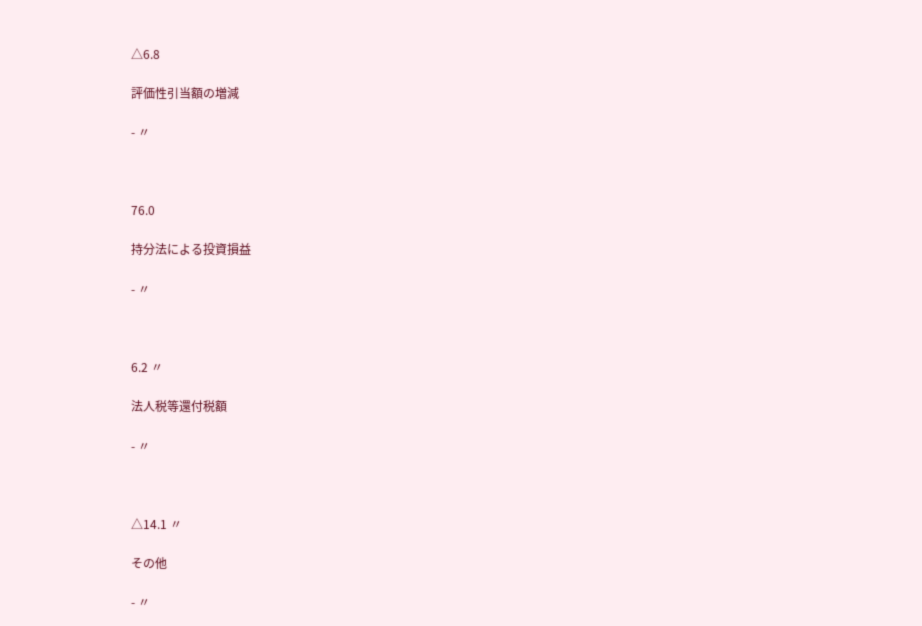△6.8

評価性引当額の増減

- 〃



76.0

持分法による投資損益

- 〃



6.2 〃

法人税等還付税額

- 〃



△14.1 〃

その他

- 〃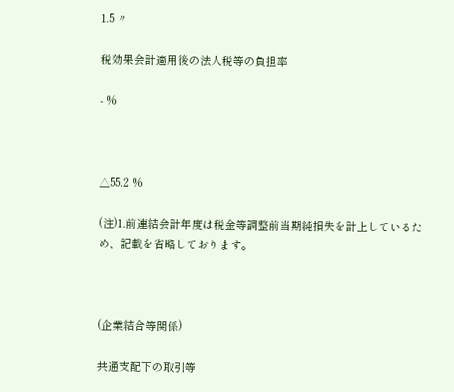1.5 〃

税効果会計適用後の法人税等の負担率

- %



△55.2 %

(注)1.前連結会計年度は税金等調整前当期純損失を計上しているため、記載を省略しております。



(企業結合等関係)

共通支配下の取引等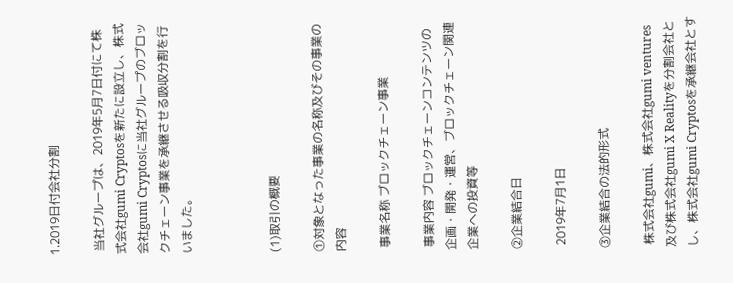1.2019日付会社分割

 当社グループは、2019年5月7日付にて株式会社gumi Cryptosを新たに設立し、株式会社gumi Cryptosに当社グループのブロックチェーン事業を承継させる吸収分割を行いました。



(1)取引の概要

①対象となった事業の名称及びその事業の内容

 事業名称 ブロックチェーン事業

 事業内容 ブロックチェーンコンテンツの企画・開発・運営、ブロックチェーン関連企業への投資等

②企業結合日

 2019年7月1日

③企業結合の法的形式

 株式会社gumi、株式会社gumi ventures及び株式会社gumi X Realityを分割会社とし、株式会社gumi Cryptosを承継会社とす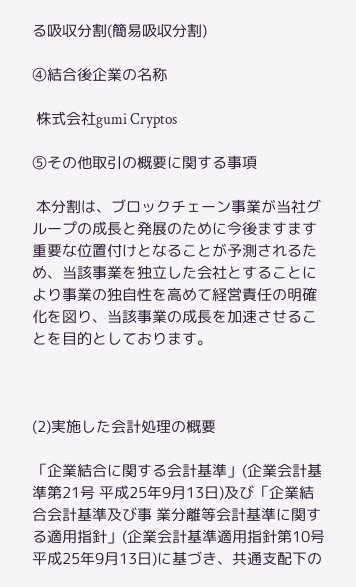る吸収分割(簡易吸収分割)

④結合後企業の名称

 株式会社gumi Cryptos

⑤その他取引の概要に関する事項

 本分割は、ブロックチェーン事業が当社グループの成長と発展のために今後ますます重要な位置付けとなることが予測されるため、当該事業を独立した会社とすることにより事業の独自性を高めて経営責任の明確化を図り、当該事業の成長を加速させることを目的としております。



(2)実施した会計処理の概要

「企業結合に関する会計基準」(企業会計基準第21号 平成25年9月13日)及び「企業結合会計基準及び事 業分離等会計基準に関する適用指針」(企業会計基準適用指針第10号 平成25年9月13日)に基づき、共通支配下の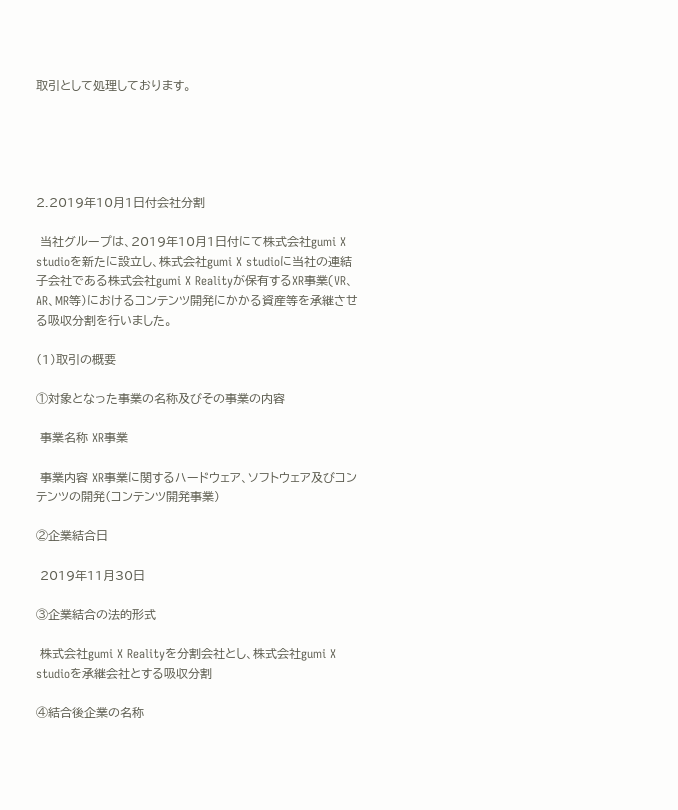取引として処理しております。





2.2019年10月1日付会社分割

 当社グループは、2019年10月1日付にて株式会社gumi X studioを新たに設立し、株式会社gumi X studioに当社の連結子会社である株式会社gumi X Realityが保有するXR事業(VR、AR、MR等)におけるコンテンツ開発にかかる資産等を承継させる吸収分割を行いました。

(1)取引の概要

①対象となった事業の名称及びその事業の内容

 事業名称 XR事業

 事業内容 XR事業に関するハードウェア、ソフトウェア及びコンテンツの開発(コンテンツ開発事業)

②企業結合日

 2019年11月30日

③企業結合の法的形式

 株式会社gumi X Realityを分割会社とし、株式会社gumi X studioを承継会社とする吸収分割

④結合後企業の名称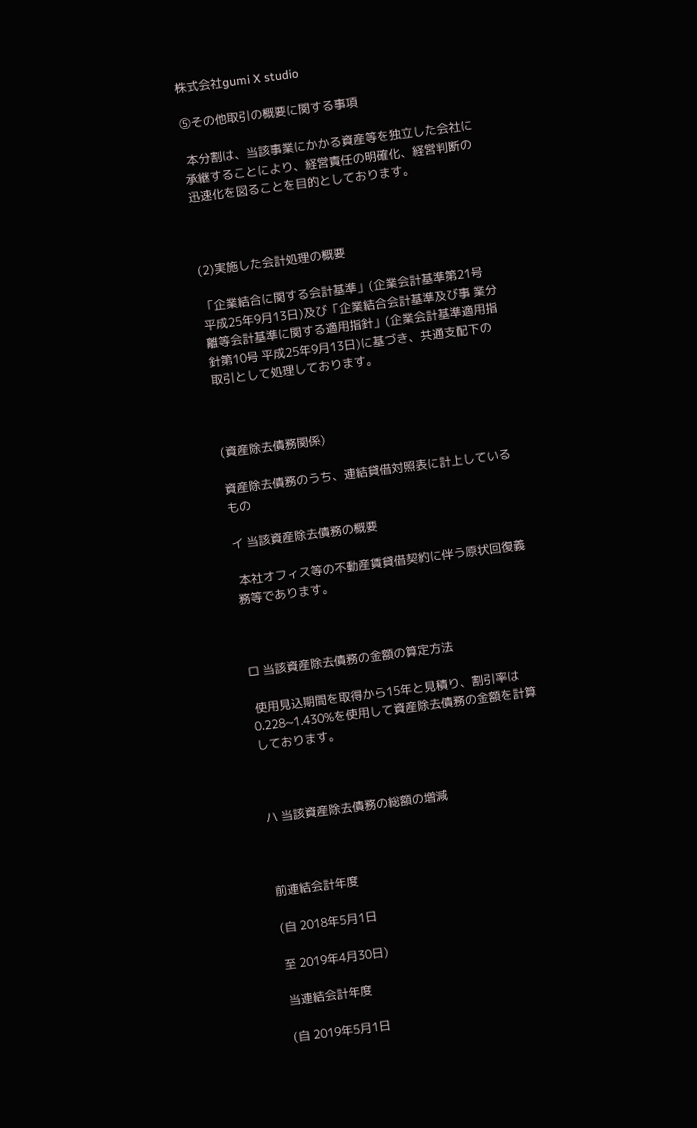株式会社gumi X studio

⑤その他取引の概要に関する事項

 本分割は、当該事業にかかる資産等を独立した会社に承継することにより、経営責任の明確化、経営判断の迅速化を図ることを目的としております。



(2)実施した会計処理の概要

「企業結合に関する会計基準」(企業会計基準第21号 平成25年9月13日)及び「企業結合会計基準及び事 業分離等会計基準に関する適用指針」(企業会計基準適用指針第10号 平成25年9月13日)に基づき、共通支配下の取引として処理しております。



(資産除去債務関係)

資産除去債務のうち、連結貸借対照表に計上しているもの

イ 当該資産除去債務の概要

 本社オフィス等の不動産賃貸借契約に伴う原状回復義務等であります。



ロ 当該資産除去債務の金額の算定方法

 使用見込期間を取得から15年と見積り、割引率は0.228~1.430%を使用して資産除去債務の金額を計算しております。



ハ 当該資産除去債務の総額の増減



前連結会計年度

(自 2018年5月1日

至 2019年4月30日)

当連結会計年度

(自 2019年5月1日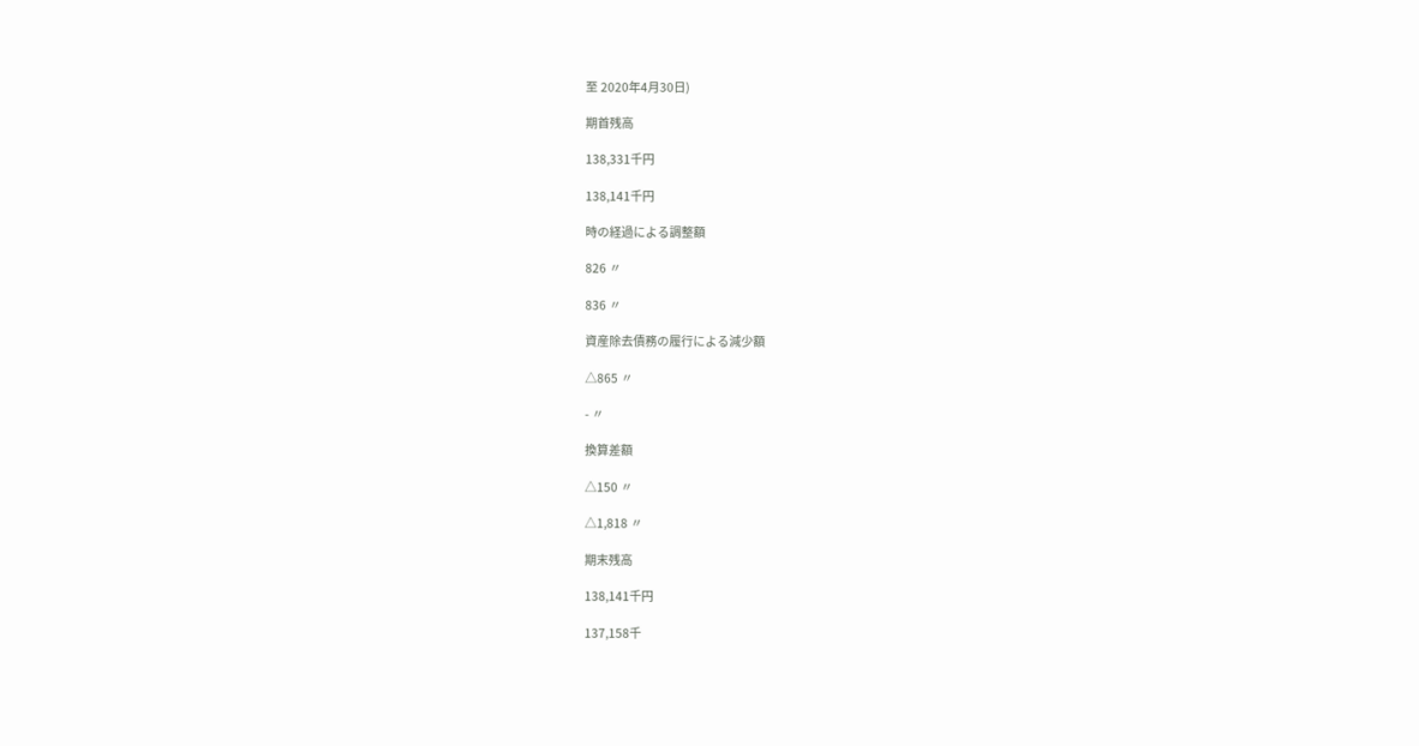至 2020年4月30日)

期首残高

138,331千円

138,141千円

時の経過による調整額

826 〃

836 〃

資産除去債務の履行による減少額

△865 〃

- 〃

換算差額

△150 〃

△1,818 〃

期末残高

138,141千円

137,158千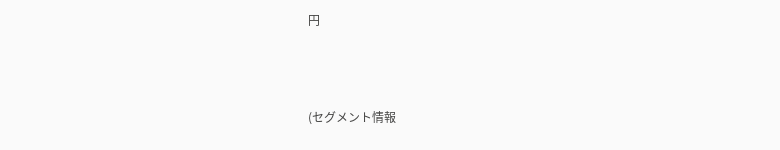円



(セグメント情報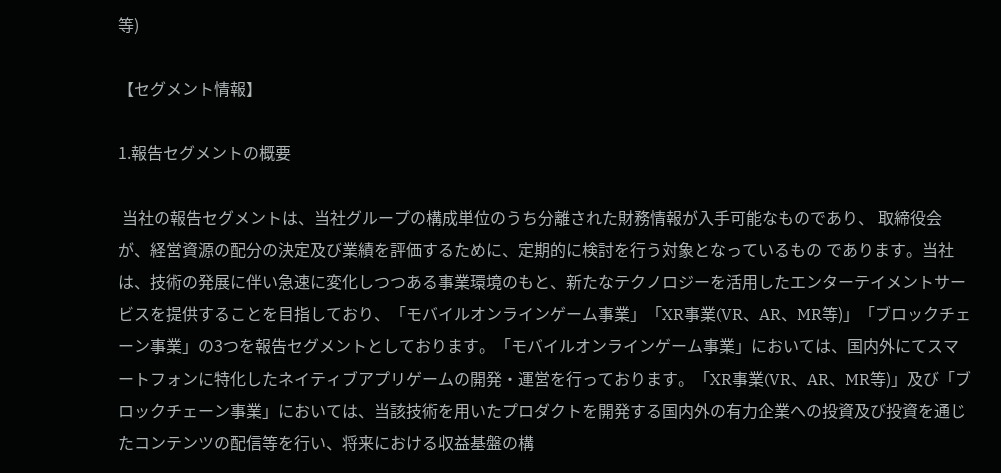等)

【セグメント情報】

1.報告セグメントの概要

 当社の報告セグメントは、当社グループの構成単位のうち分離された財務情報が入手可能なものであり、 取締役会が、経営資源の配分の決定及び業績を評価するために、定期的に検討を行う対象となっているもの であります。当社は、技術の発展に伴い急速に変化しつつある事業環境のもと、新たなテクノロジーを活用したエンターテイメントサービスを提供することを目指しており、「モバイルオンラインゲーム事業」「XR事業(VR、AR、MR等)」「ブロックチェーン事業」の3つを報告セグメントとしております。「モバイルオンラインゲーム事業」においては、国内外にてスマートフォンに特化したネイティブアプリゲームの開発・運営を行っております。「XR事業(VR、AR、MR等)」及び「ブロックチェーン事業」においては、当該技術を用いたプロダクトを開発する国内外の有力企業への投資及び投資を通じたコンテンツの配信等を行い、将来における収益基盤の構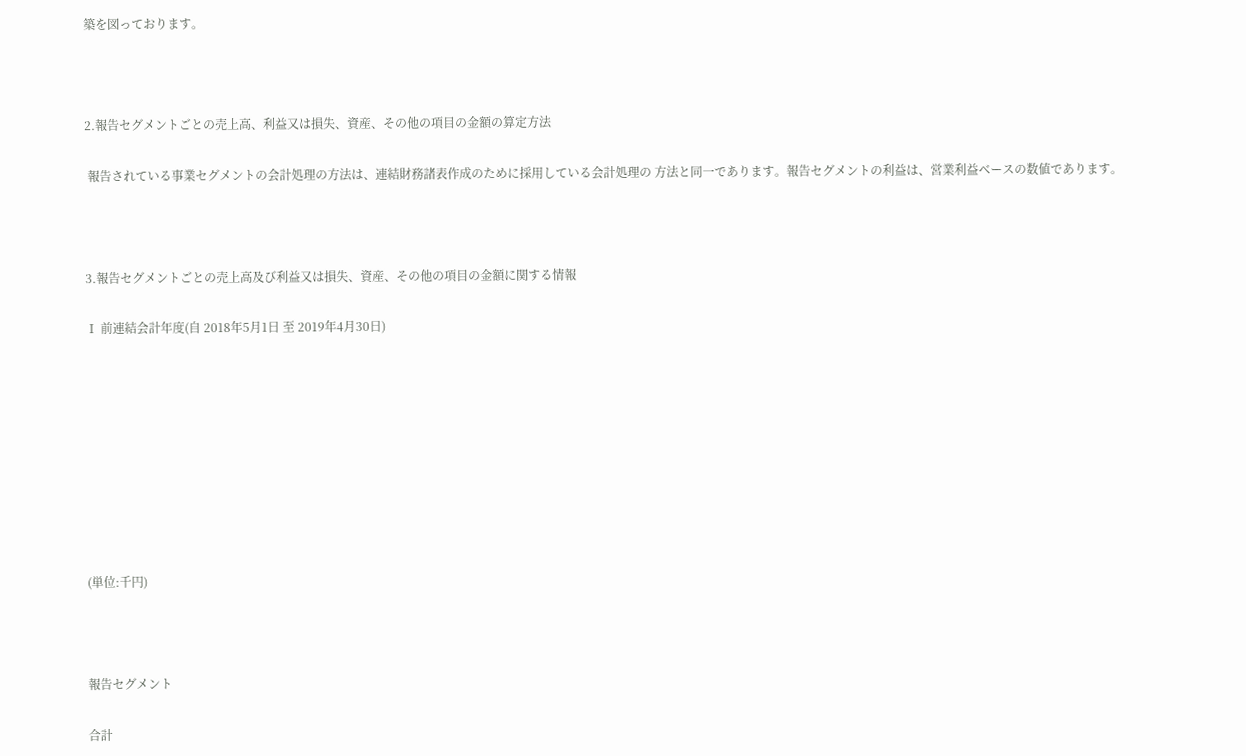築を図っております。



2.報告セグメントごとの売上高、利益又は損失、資産、その他の項目の金額の算定方法

 報告されている事業セグメントの会計処理の方法は、連結財務諸表作成のために採用している会計処理の 方法と同一であります。報告セグメントの利益は、営業利益ベースの数値であります。



3.報告セグメントごとの売上高及び利益又は損失、資産、その他の項目の金額に関する情報

Ⅰ 前連結会計年度(自 2018年5月1日 至 2019年4月30日)









(単位:千円)



報告セグメント

合計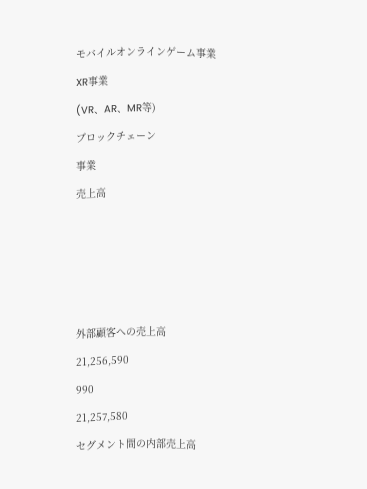モバイルオンラインゲーム事業

XR事業

(VR、AR、MR等)

ブロックチェーン

事業

売上高









外部顧客への売上高

21,256,590

990

21,257,580

セグメント間の内部売上高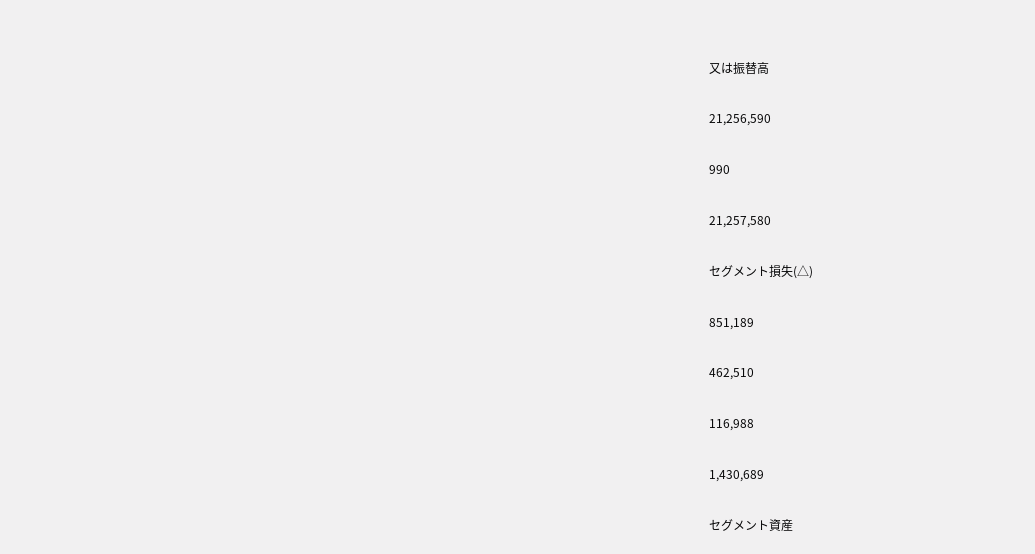又は振替高

21,256,590

990

21,257,580

セグメント損失(△)

851,189

462,510

116,988

1,430,689

セグメント資産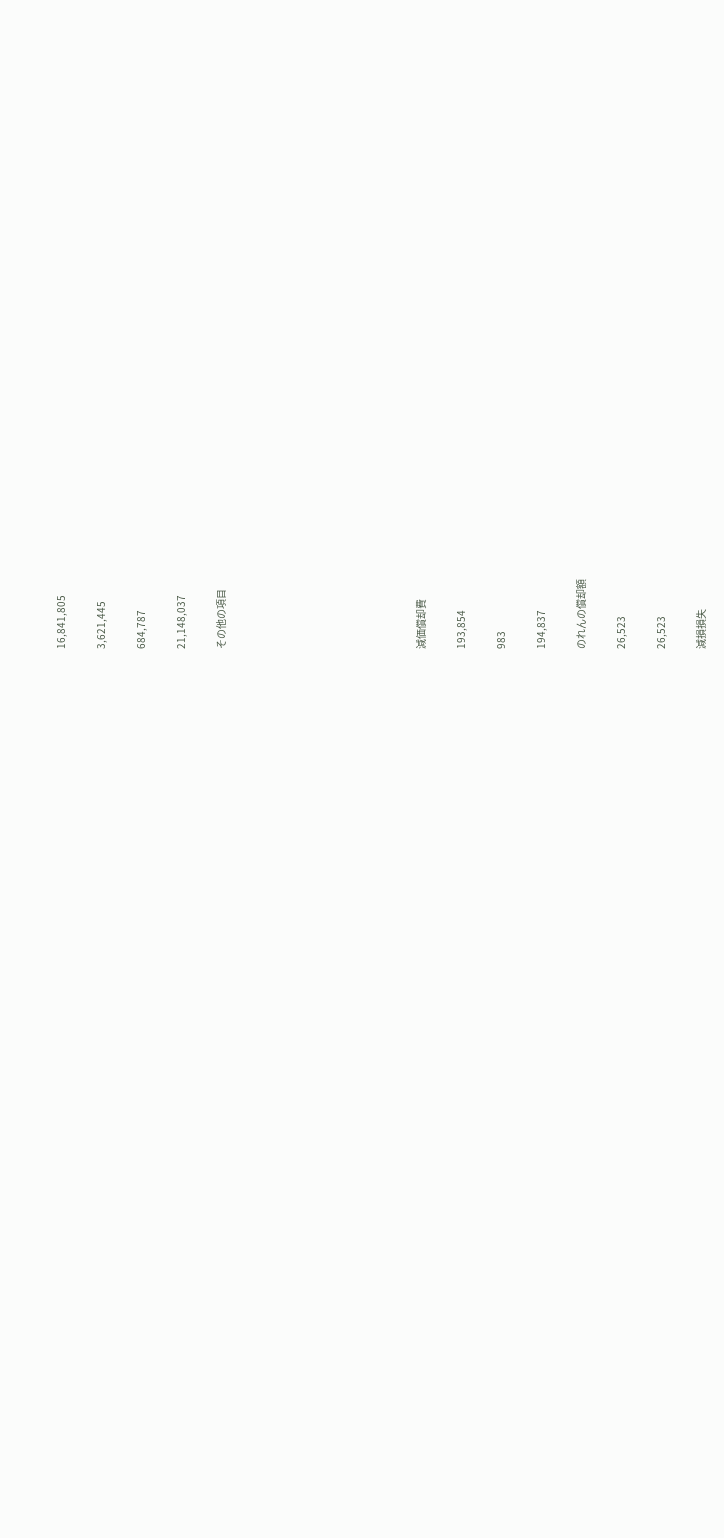16,841,805

3,621,445

684,787

21,148,037

その他の項目









減価償却費

193,854

983

194,837

のれんの償却額

26,523

26,523

減損損失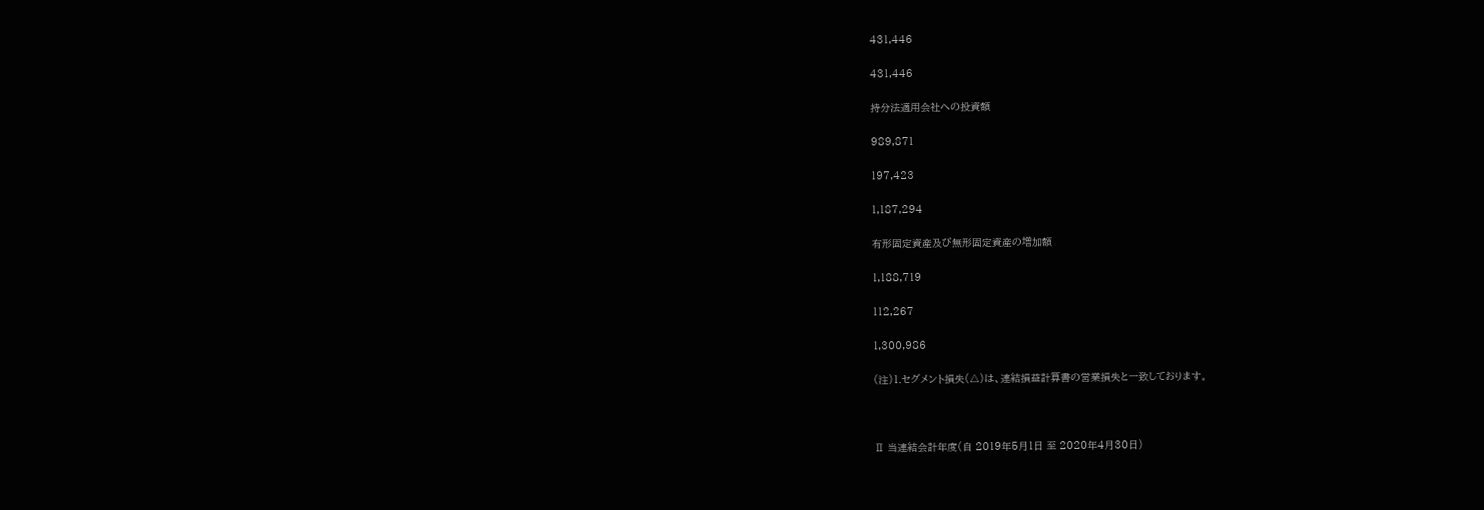431,446

431,446

持分法適用会社への投資額

989,871

197,423

1,187,294

有形固定資産及び無形固定資産の増加額

1,188,719

112,267

1,300,986

(注)1.セグメント損失(△)は、連結損益計算書の営業損失と一致しております。



Ⅱ 当連結会計年度(自 2019年5月1日 至 2020年4月30日)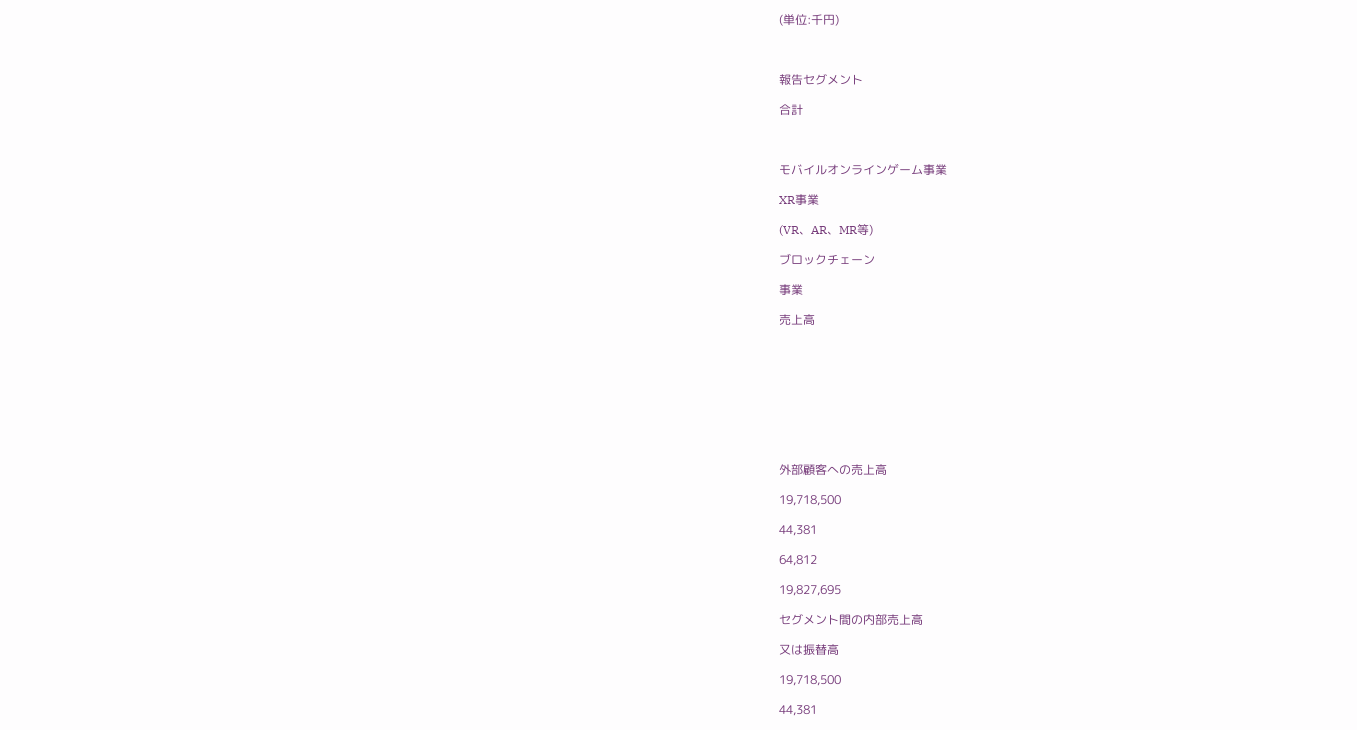(単位:千円)



報告セグメント

合計



モバイルオンラインゲーム事業

XR事業

(VR、AR、MR等)

ブロックチェーン

事業

売上高









外部顧客への売上高

19,718,500

44,381

64,812

19,827,695

セグメント間の内部売上高

又は振替高

19,718,500

44,381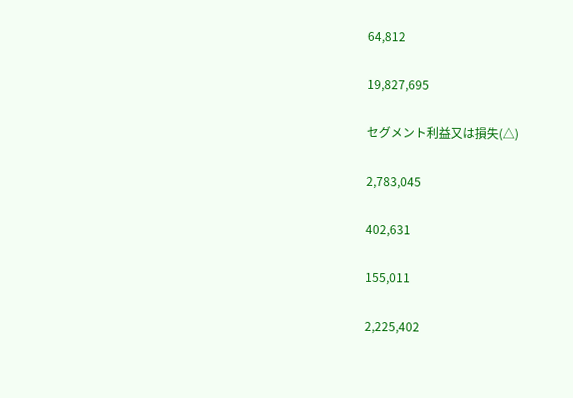64,812

19,827,695

セグメント利益又は損失(△)

2,783,045

402,631

155,011

2,225,402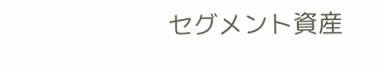セグメント資産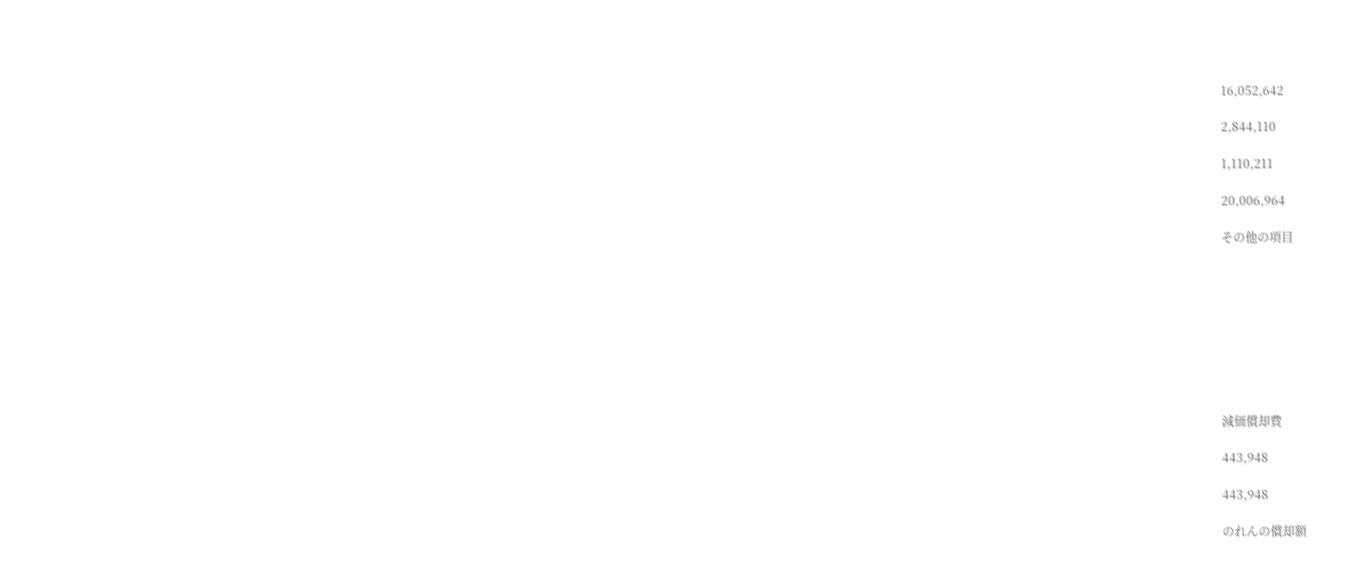16,052,642

2,844,110

1,110,211

20,006,964

その他の項目









減価償却費

443,948

443,948

のれんの償却額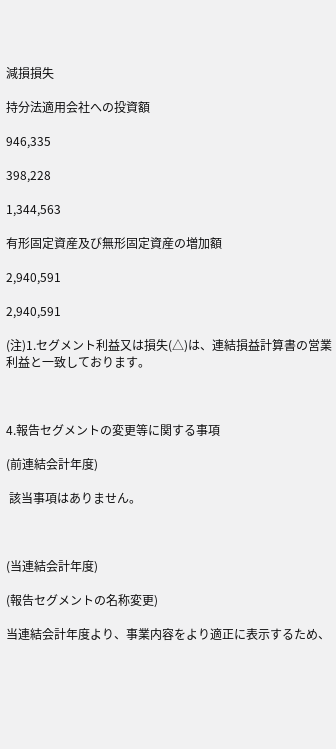減損損失

持分法適用会社への投資額

946,335

398,228

1,344,563

有形固定資産及び無形固定資産の増加額

2,940,591

2,940,591

(注)1.セグメント利益又は損失(△)は、連結損益計算書の営業利益と一致しております。



4.報告セグメントの変更等に関する事項

(前連結会計年度)

 該当事項はありません。



(当連結会計年度)

(報告セグメントの名称変更)

当連結会計年度より、事業内容をより適正に表示するため、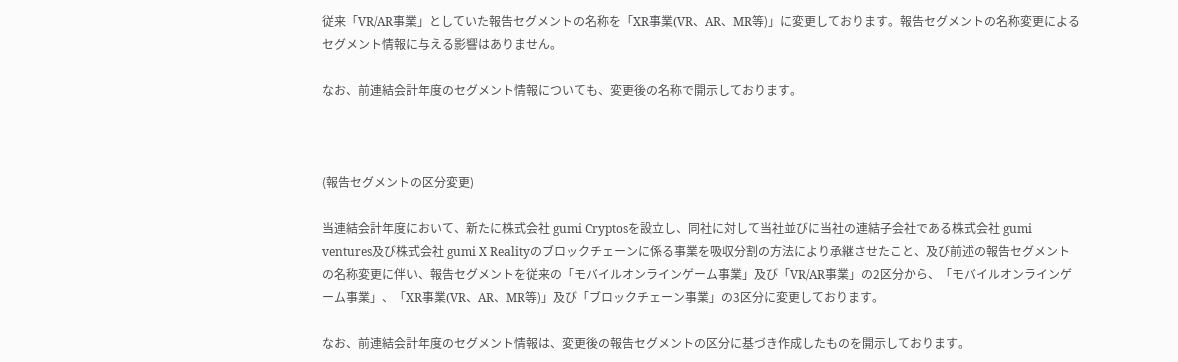従来「VR/AR事業」としていた報告セグメントの名称を「XR事業(VR、AR、MR等)」に変更しております。報告セグメントの名称変更によるセグメント情報に与える影響はありません。

なお、前連結会計年度のセグメント情報についても、変更後の名称で開示しております。



(報告セグメントの区分変更)

当連結会計年度において、新たに株式会社 gumi Cryptosを設立し、同社に対して当社並びに当社の連結子会社である株式会社 gumi ventures及び株式会社 gumi X Realityのブロックチェーンに係る事業を吸収分割の方法により承継させたこと、及び前述の報告セグメントの名称変更に伴い、報告セグメントを従来の「モバイルオンラインゲーム事業」及び「VR/AR事業」の2区分から、「モバイルオンラインゲーム事業」、「XR事業(VR、AR、MR等)」及び「ブロックチェーン事業」の3区分に変更しております。

なお、前連結会計年度のセグメント情報は、変更後の報告セグメントの区分に基づき作成したものを開示しております。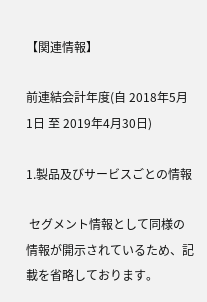【関連情報】

前連結会計年度(自 2018年5月1日 至 2019年4月30日)

1.製品及びサービスごとの情報

 セグメント情報として同様の情報が開示されているため、記載を省略しております。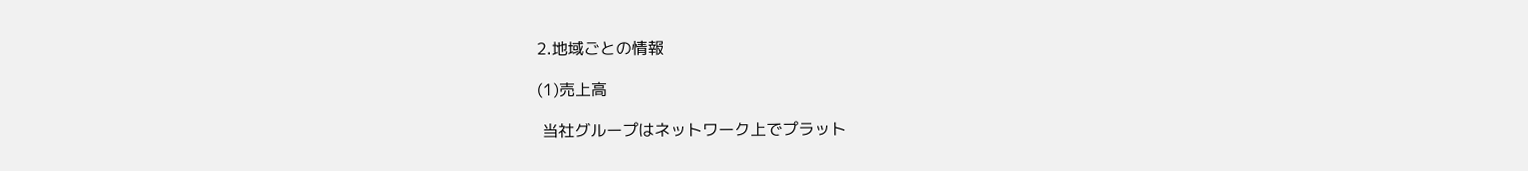2.地域ごとの情報

(1)売上高

 当社グループはネットワーク上でプラット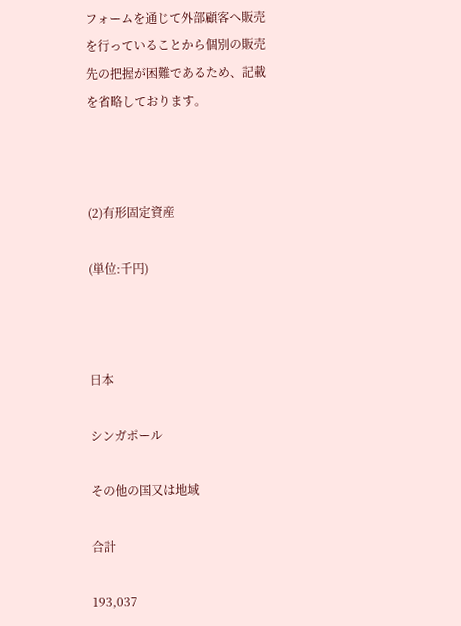フォームを通じて外部顧客へ販売を行っていることから個別の販売先の把握が困難であるため、記載を省略しております。



(2)有形固定資産

(単位:千円)



日本

シンガポール

その他の国又は地域

合計

193,037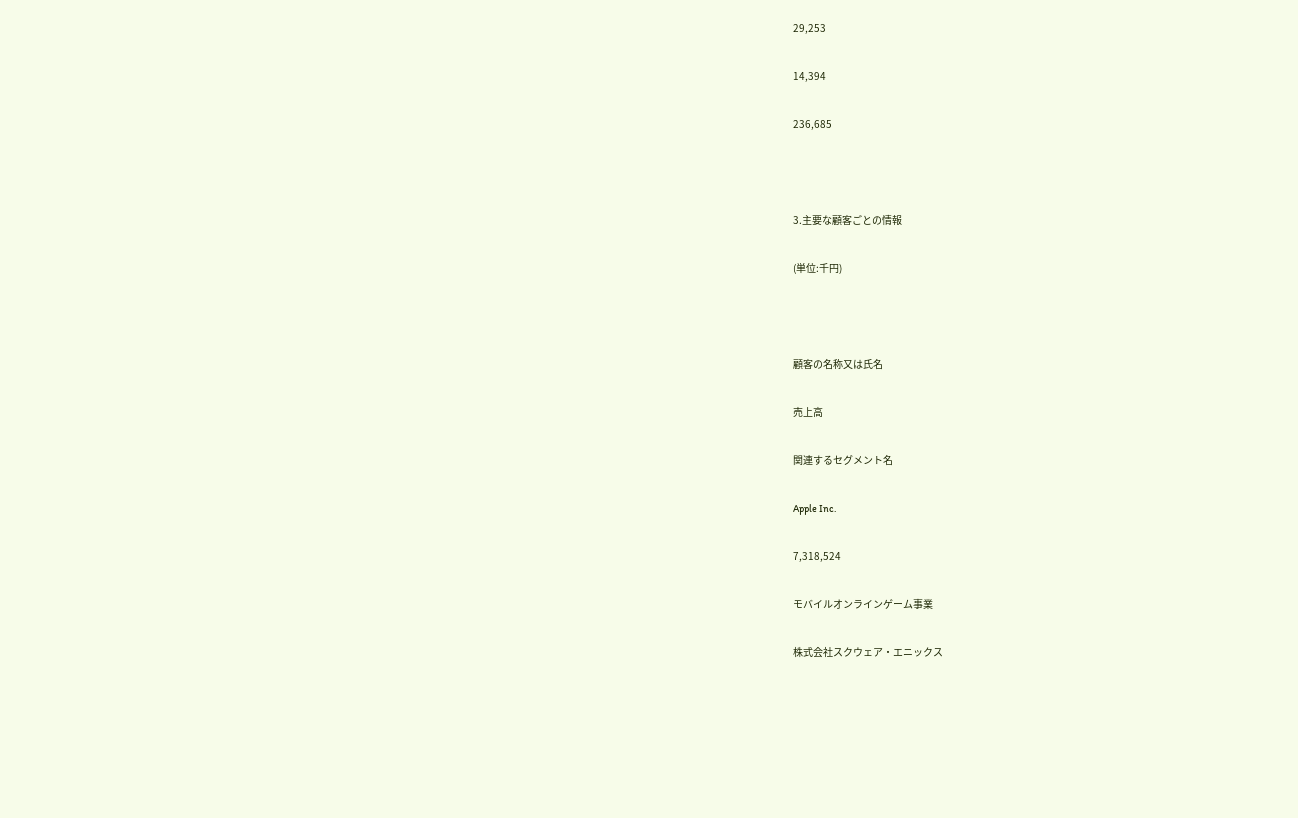29,253

14,394

236,685



3.主要な顧客ごとの情報

(単位:千円)



顧客の名称又は氏名

売上高

関連するセグメント名

Apple Inc.

7,318,524

モバイルオンラインゲーム事業

株式会社スクウェア・エニックス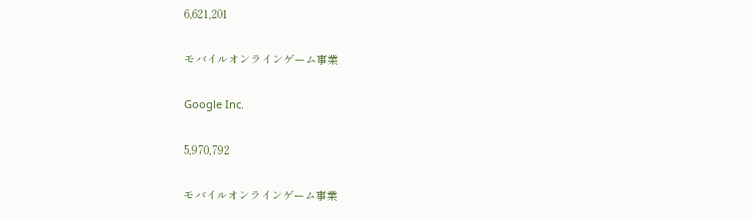6,621,201

モバイルオンラインゲーム事業

Google Inc.

5,970,792

モバイルオンラインゲーム事業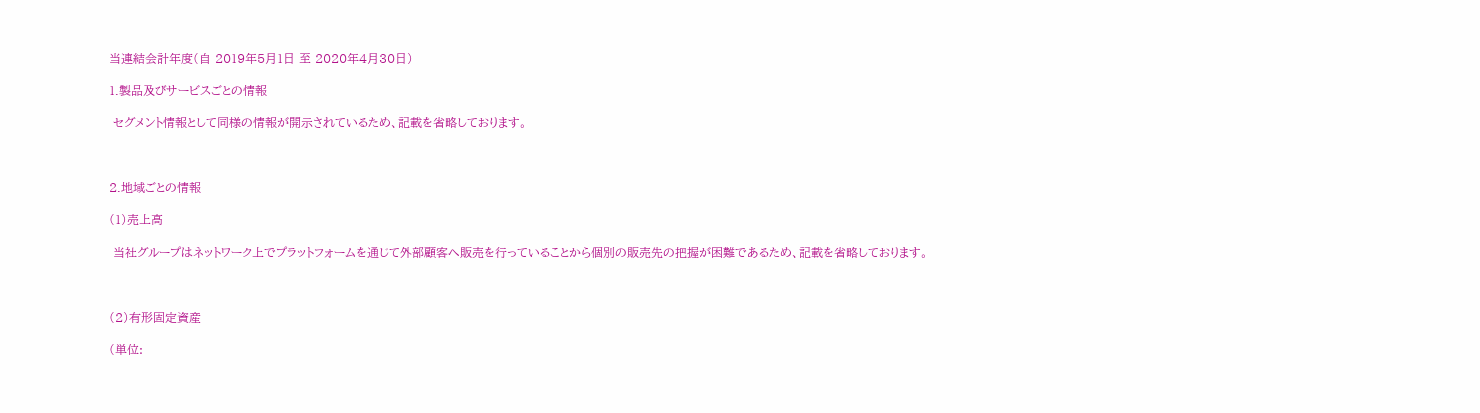当連結会計年度(自 2019年5月1日 至 2020年4月30日)

1.製品及びサービスごとの情報

 セグメント情報として同様の情報が開示されているため、記載を省略しております。



2.地域ごとの情報

(1)売上高

 当社グループはネットワーク上でプラットフォームを通じて外部顧客へ販売を行っていることから個別の販売先の把握が困難であるため、記載を省略しております。



(2)有形固定資産

(単位: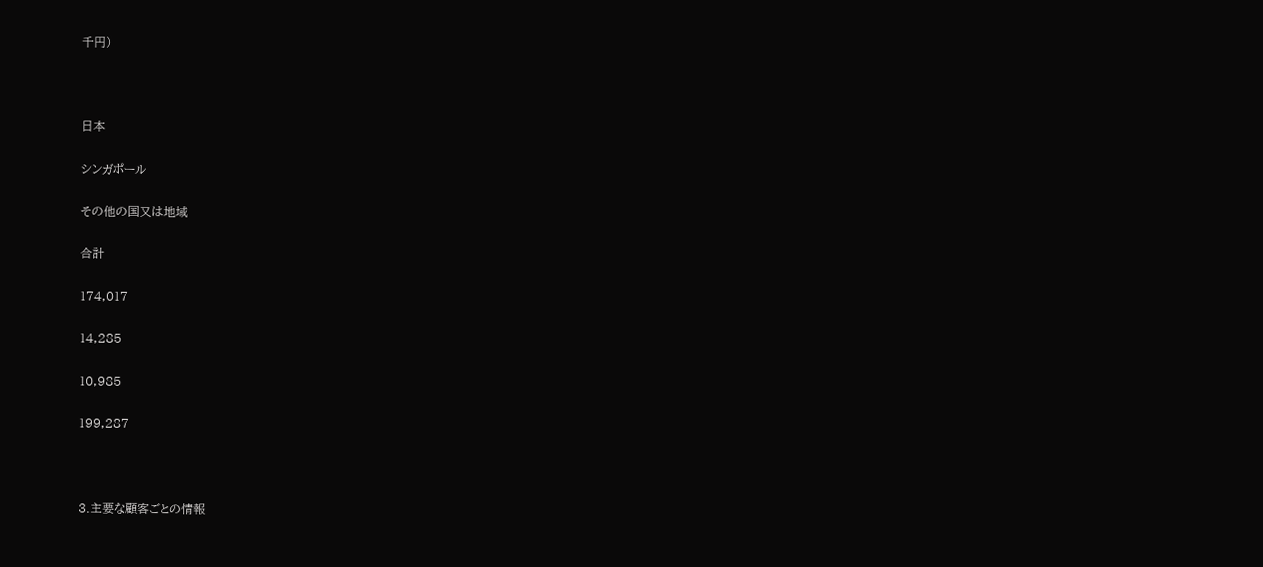千円)



日本

シンガポール

その他の国又は地域

合計

174,017

14,285

10,985

199,287



3.主要な顧客ごとの情報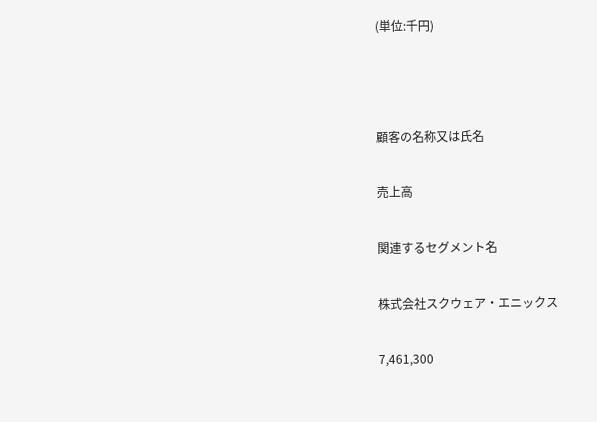(単位:千円)



顧客の名称又は氏名

売上高

関連するセグメント名

株式会社スクウェア・エニックス

7,461,300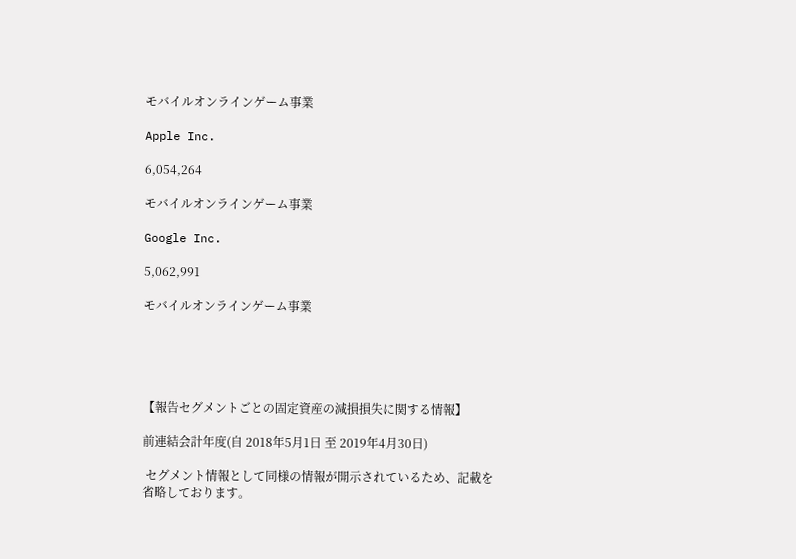モバイルオンラインゲーム事業

Apple Inc.

6,054,264

モバイルオンラインゲーム事業

Google Inc.

5,062,991

モバイルオンラインゲーム事業





【報告セグメントごとの固定資産の減損損失に関する情報】

前連結会計年度(自 2018年5月1日 至 2019年4月30日)

 セグメント情報として同様の情報が開示されているため、記載を省略しております。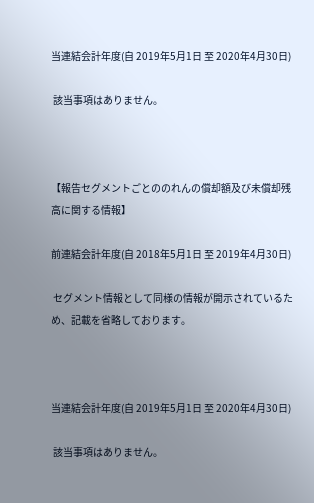当連結会計年度(自 2019年5月1日 至 2020年4月30日)

 該当事項はありません。



【報告セグメントごとののれんの償却額及び未償却残高に関する情報】

前連結会計年度(自 2018年5月1日 至 2019年4月30日)

 セグメント情報として同様の情報が開示されているため、記載を省略しております。



当連結会計年度(自 2019年5月1日 至 2020年4月30日)

 該当事項はありません。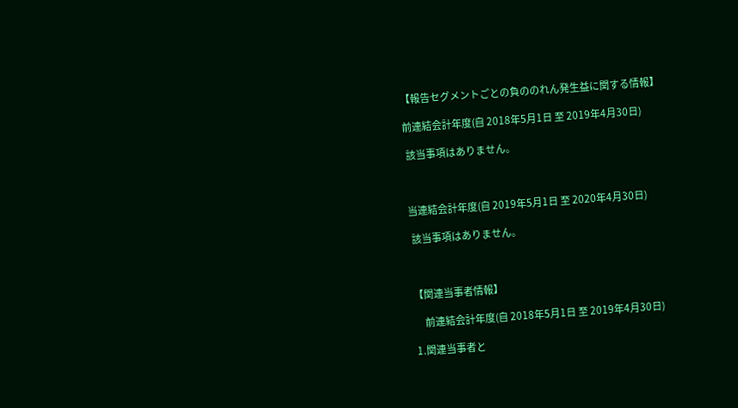【報告セグメントごとの負ののれん発生益に関する情報】

前連結会計年度(自 2018年5月1日 至 2019年4月30日)

 該当事項はありません。



当連結会計年度(自 2019年5月1日 至 2020年4月30日)

 該当事項はありません。



【関連当事者情報】

     前連結会計年度(自 2018年5月1日 至 2019年4月30日)

1.関連当事者と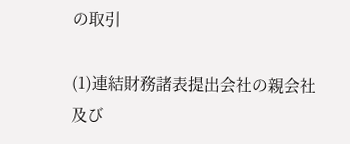の取引

(1)連結財務諸表提出会社の親会社及び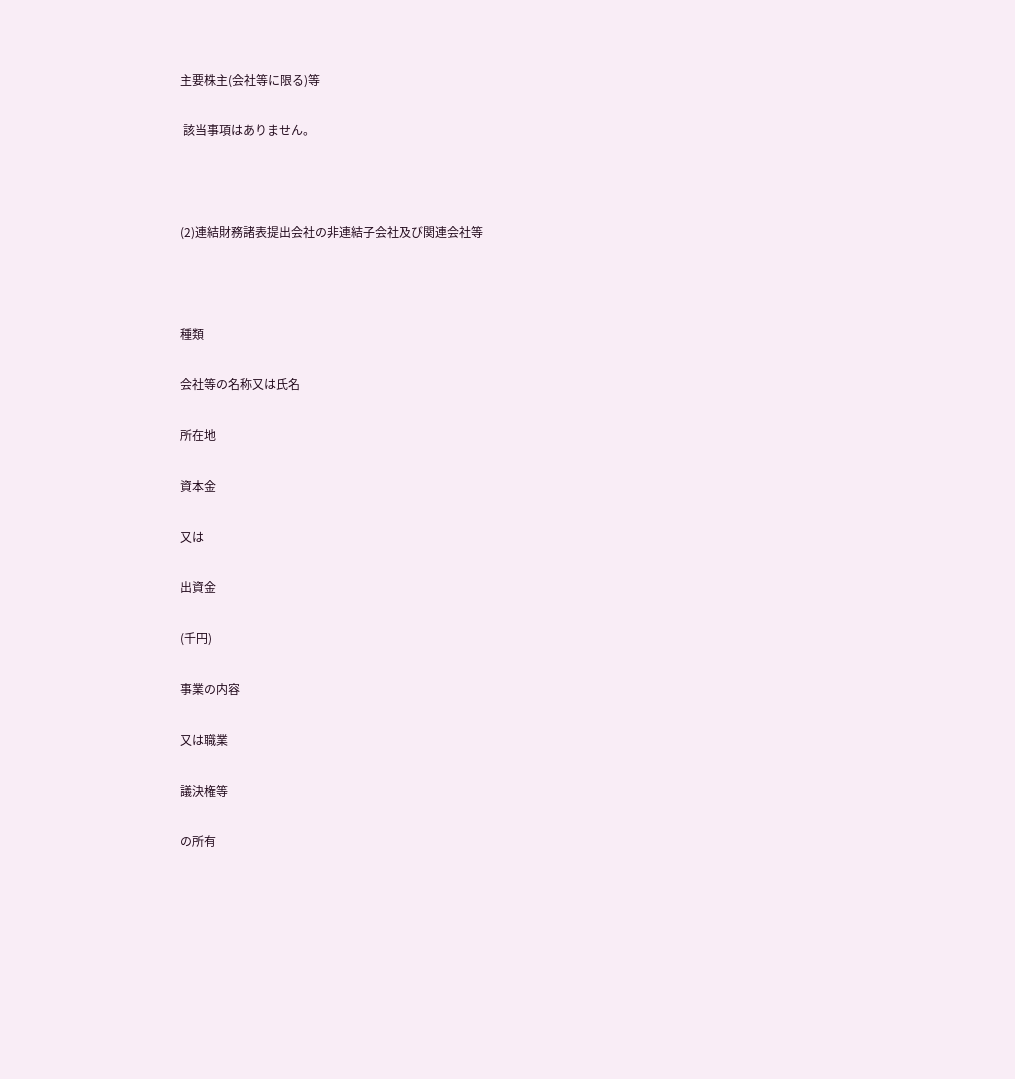主要株主(会社等に限る)等

 該当事項はありません。



(2)連結財務諸表提出会社の非連結子会社及び関連会社等



種類

会社等の名称又は氏名

所在地

資本金

又は

出資金

(千円)

事業の内容

又は職業

議決権等

の所有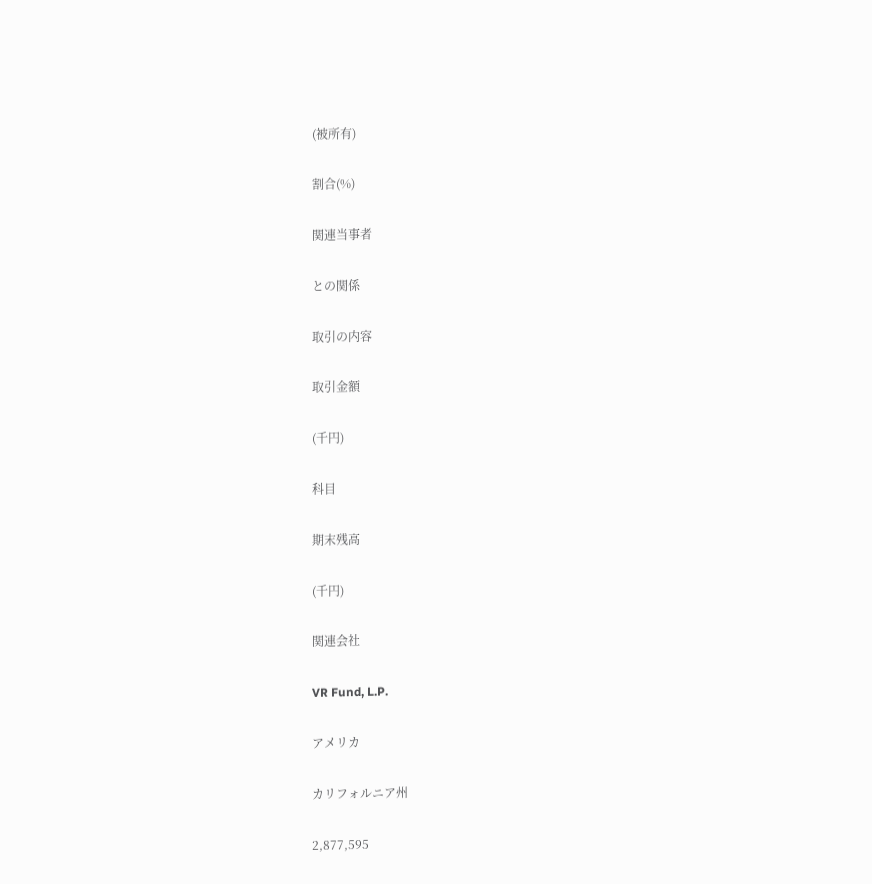(被所有)

割合(%)

関連当事者

との関係

取引の内容

取引金額

(千円)

科目

期末残高

(千円)

関連会社

VR Fund, L.P.

アメリカ

カリフォルニア州

2,877,595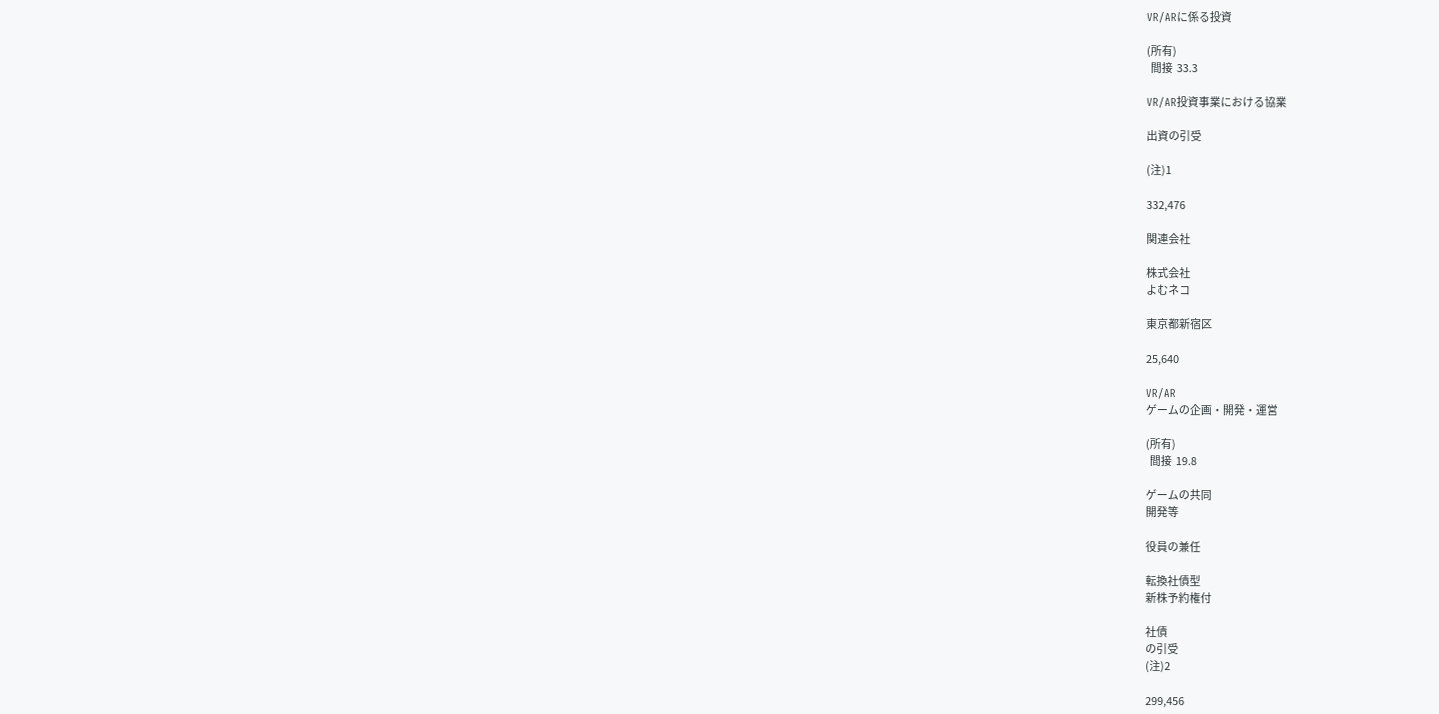VR/ARに係る投資

(所有)
  間接  33.3

VR/AR投資事業における協業

出資の引受

(注)1

332,476

関連会社

株式会社
よむネコ

東京都新宿区

25,640

VR/AR
ゲームの企画・開発・運営

(所有)
  間接  19.8

ゲームの共同
開発等

役員の兼任

転換社債型
新株予約権付

社債
の引受
(注)2

299,456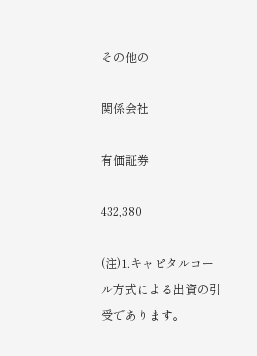その他の

関係会社

有価証券

432,380

(注)1.キャピタルコール方式による出資の引受であります。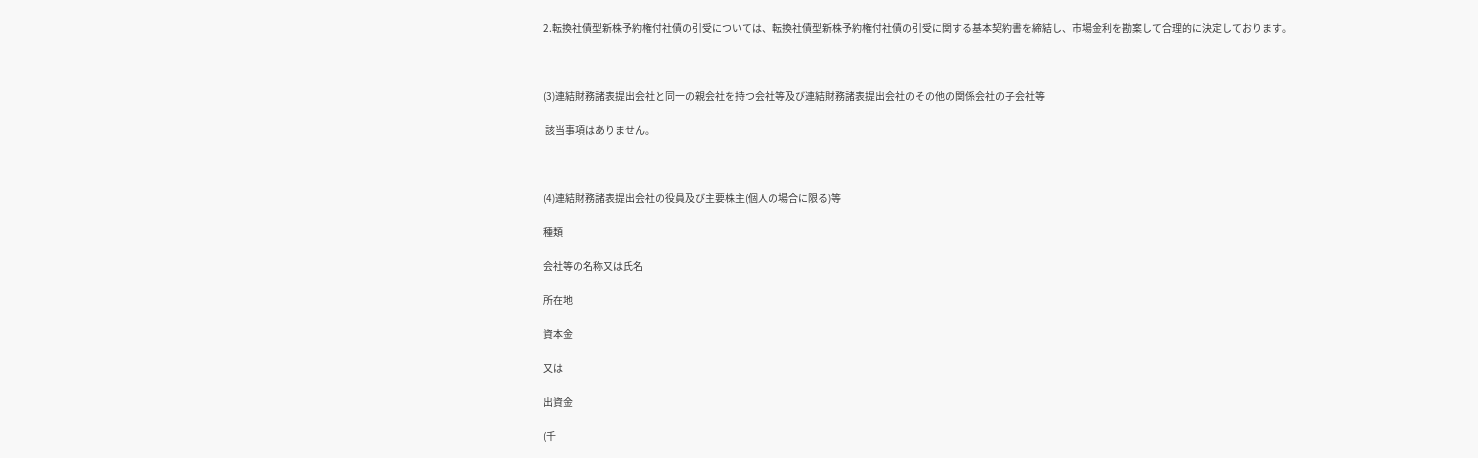2.転換社債型新株予約権付社債の引受については、転換社債型新株予約権付社債の引受に関する基本契約書を締結し、市場金利を勘案して合理的に決定しております。



(3)連結財務諸表提出会社と同一の親会社を持つ会社等及び連結財務諸表提出会社のその他の関係会社の子会社等

 該当事項はありません。



(4)連結財務諸表提出会社の役員及び主要株主(個人の場合に限る)等

種類

会社等の名称又は氏名

所在地

資本金

又は

出資金

(千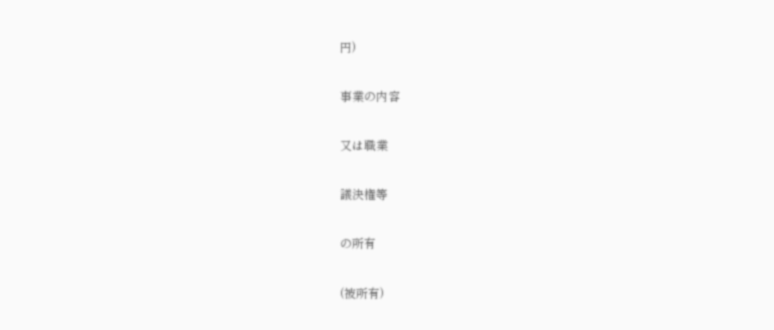円)

事業の内容

又は職業

議決権等

の所有

(被所有)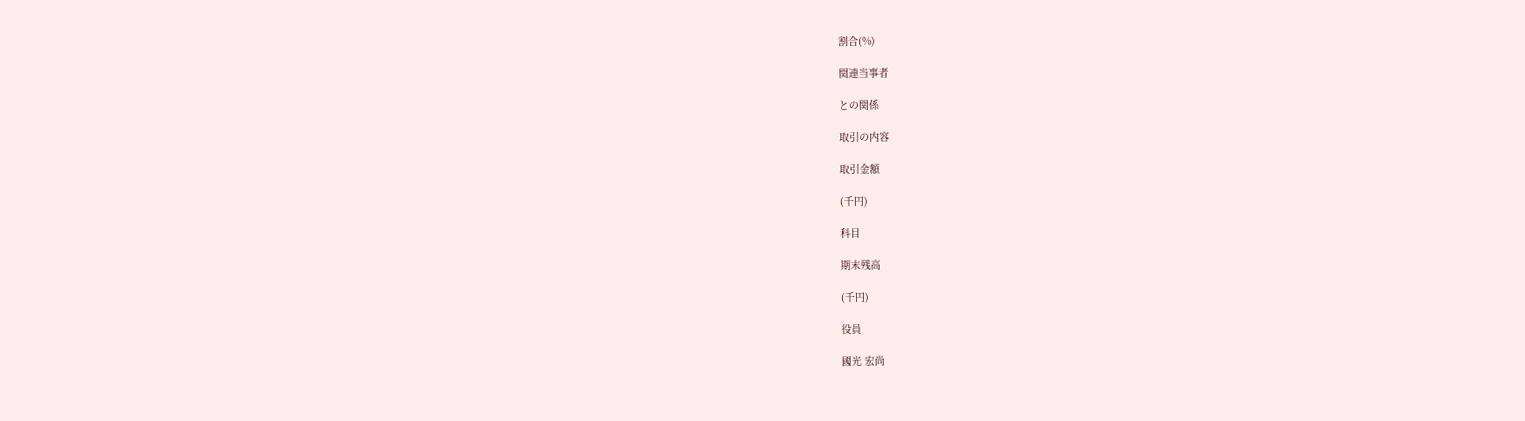割合(%)

関連当事者

との関係

取引の内容

取引金額

(千円)

科目

期末残高

(千円)

役員

國光 宏尚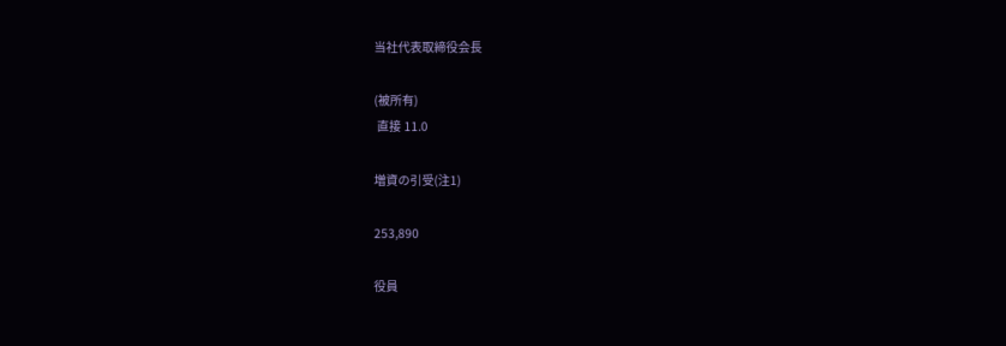当社代表取締役会長

(被所有)
 直接 11.0

増資の引受(注1)

253,890

役員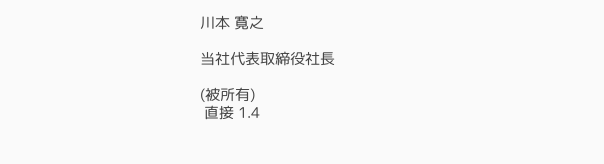川本 寛之

当社代表取締役社長

(被所有)
 直接 1.4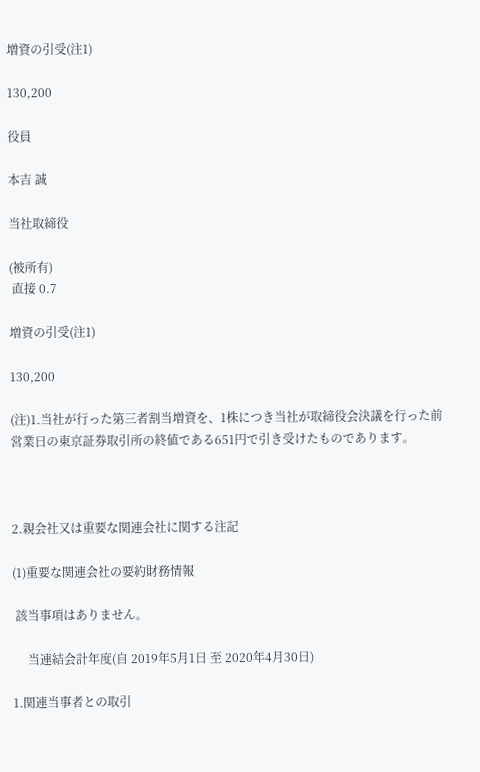増資の引受(注1)

130,200

役員

本吉 誠

当社取締役

(被所有)
 直接 0.7

増資の引受(注1)

130,200

(注)1.当社が行った第三者割当増資を、1株につき当社が取締役会決議を行った前営業日の東京証券取引所の終値である651円で引き受けたものであります。



2.親会社又は重要な関連会社に関する注記

(1)重要な関連会社の要約財務情報

 該当事項はありません。

     当連結会計年度(自 2019年5月1日 至 2020年4月30日)

1.関連当事者との取引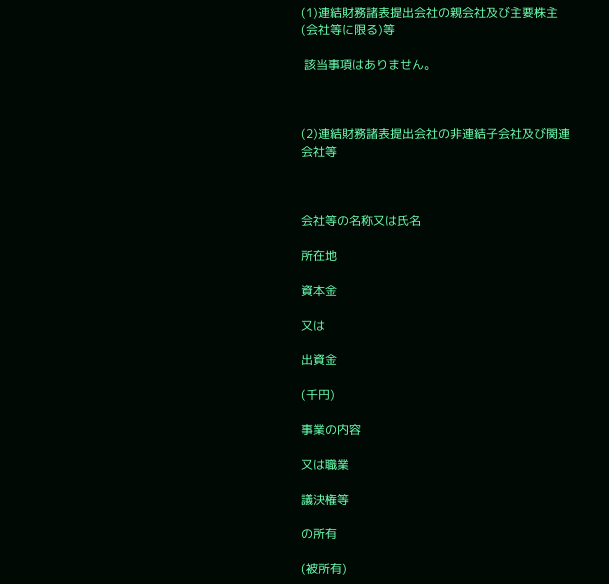(1)連結財務諸表提出会社の親会社及び主要株主(会社等に限る)等

 該当事項はありません。



(2)連結財務諸表提出会社の非連結子会社及び関連会社等



会社等の名称又は氏名

所在地

資本金

又は

出資金

(千円)

事業の内容

又は職業

議決権等

の所有

(被所有)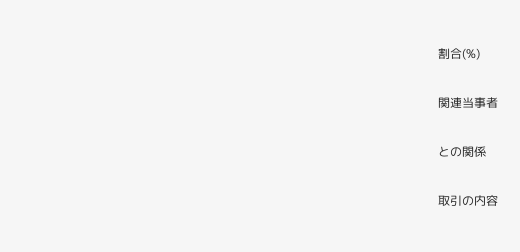割合(%)

関連当事者

との関係

取引の内容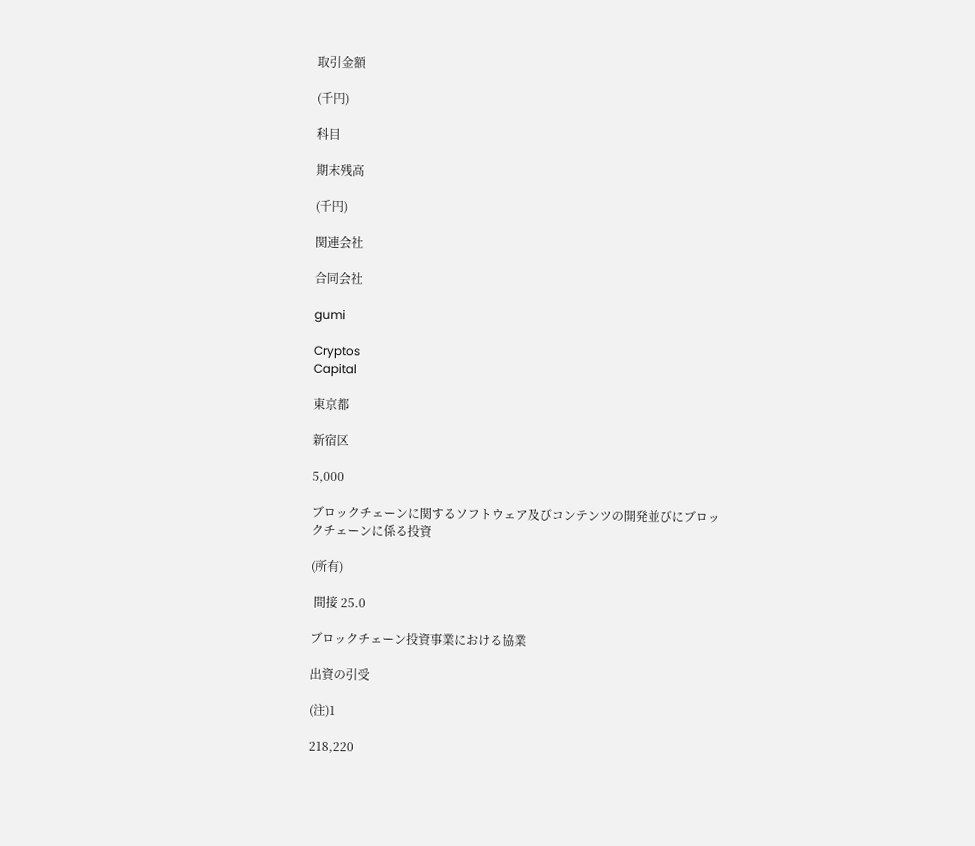取引金額

(千円)

科目

期末残高

(千円)

関連会社

合同会社

gumi

Cryptos
Capital

東京都

新宿区

5,000

ブロックチェーンに関するソフトウェア及びコンテンツの開発並びにブロックチェーンに係る投資

(所有)

 間接 25.0

ブロックチェーン投資事業における協業

出資の引受

(注)1

218,220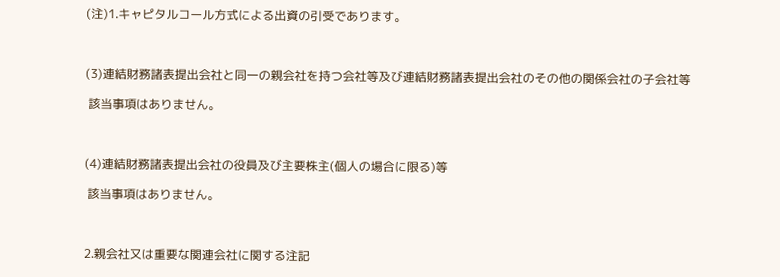(注)1.キャピタルコール方式による出資の引受であります。



(3)連結財務諸表提出会社と同一の親会社を持つ会社等及び連結財務諸表提出会社のその他の関係会社の子会社等

 該当事項はありません。



(4)連結財務諸表提出会社の役員及び主要株主(個人の場合に限る)等

 該当事項はありません。



2.親会社又は重要な関連会社に関する注記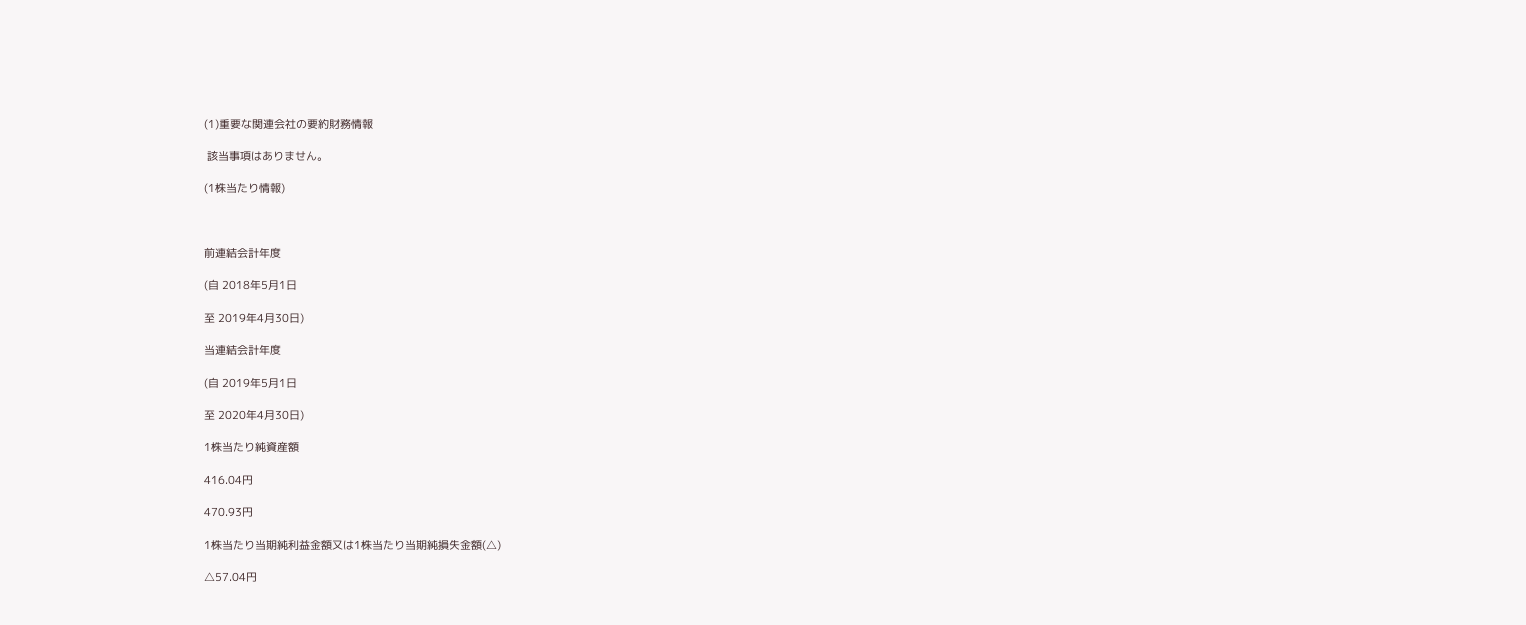(1)重要な関連会社の要約財務情報

 該当事項はありません。

(1株当たり情報)



前連結会計年度

(自 2018年5月1日

至 2019年4月30日)

当連結会計年度

(自 2019年5月1日

至 2020年4月30日)

1株当たり純資産額

416.04円

470.93円

1株当たり当期純利益金額又は1株当たり当期純損失金額(△)

△57.04円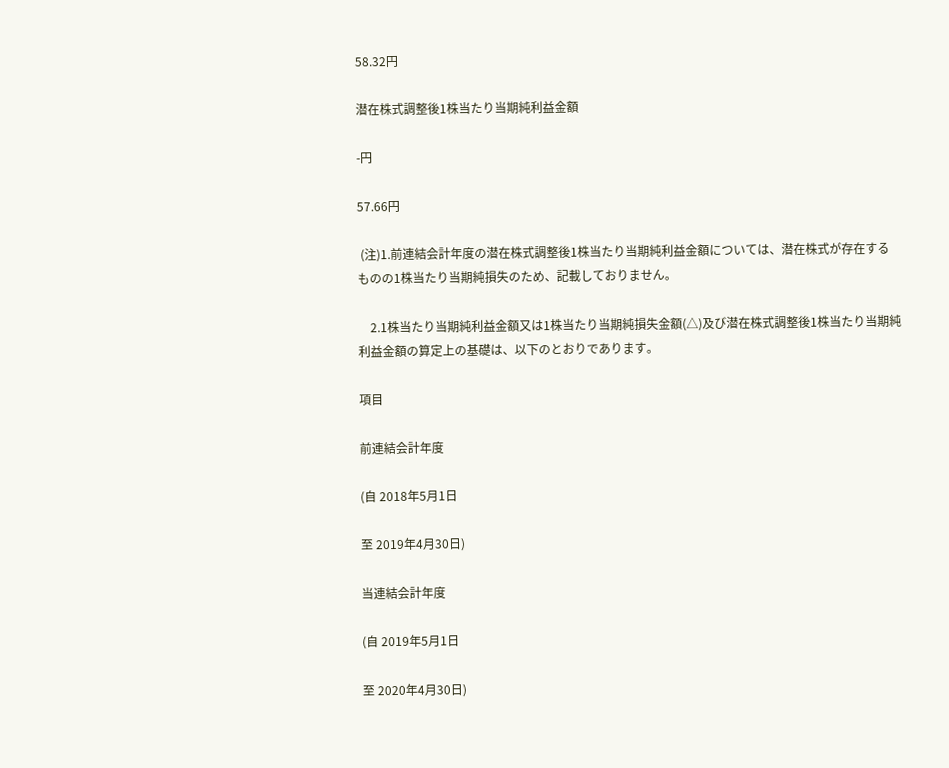58.32円

潜在株式調整後1株当たり当期純利益金額

-円

57.66円

 (注)1.前連結会計年度の潜在株式調整後1株当たり当期純利益金額については、潜在株式が存在するものの1株当たり当期純損失のため、記載しておりません。

    2.1株当たり当期純利益金額又は1株当たり当期純損失金額(△)及び潜在株式調整後1株当たり当期純利益金額の算定上の基礎は、以下のとおりであります。

項目

前連結会計年度

(自 2018年5月1日

至 2019年4月30日)

当連結会計年度

(自 2019年5月1日

至 2020年4月30日)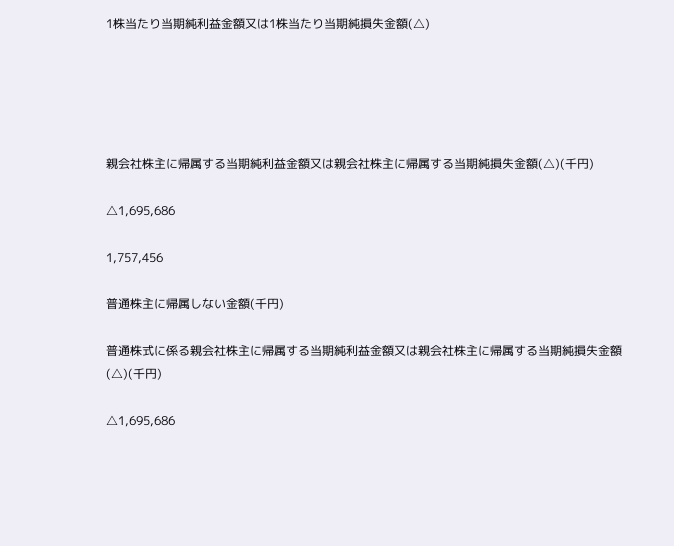1株当たり当期純利益金額又は1株当たり当期純損失金額(△)





親会社株主に帰属する当期純利益金額又は親会社株主に帰属する当期純損失金額(△)(千円)

△1,695,686

1,757,456

普通株主に帰属しない金額(千円)

普通株式に係る親会社株主に帰属する当期純利益金額又は親会社株主に帰属する当期純損失金額(△)(千円)

△1,695,686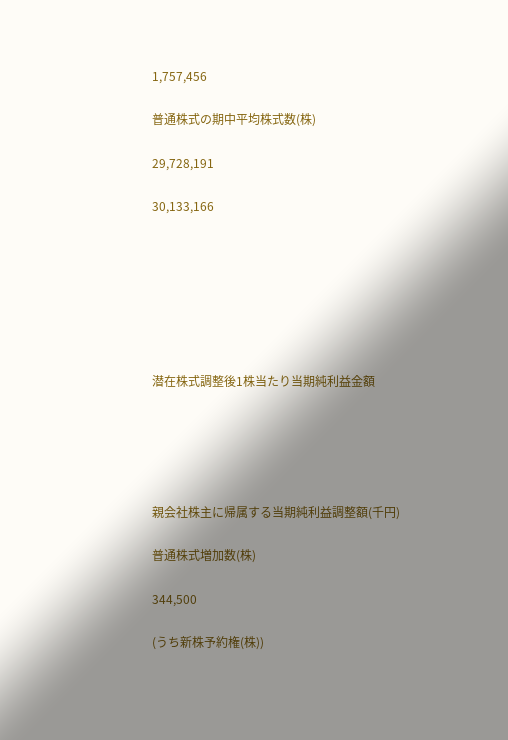1,757,456

普通株式の期中平均株式数(株)

29,728,191

30,133,166







潜在株式調整後1株当たり当期純利益金額





親会社株主に帰属する当期純利益調整額(千円)

普通株式増加数(株)

344,500

(うち新株予約権(株))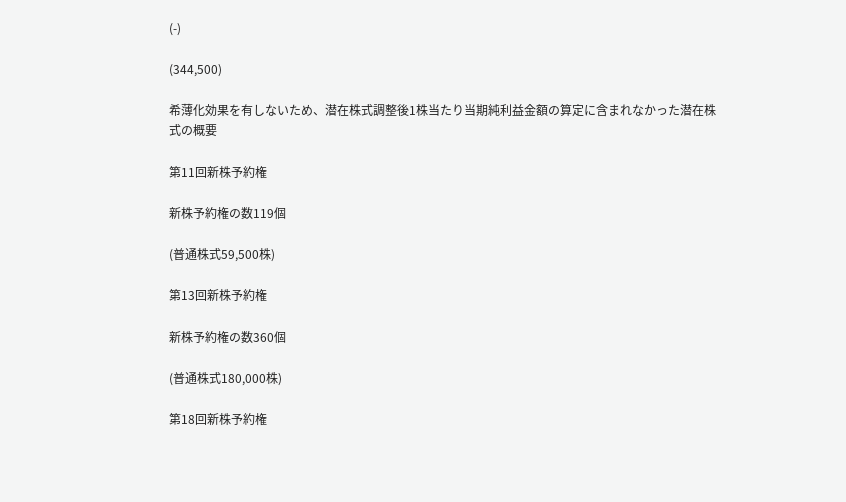(-)

(344,500)

希薄化効果を有しないため、潜在株式調整後1株当たり当期純利益金額の算定に含まれなかった潜在株式の概要

第11回新株予約権

新株予約権の数119個

(普通株式59,500株)

第13回新株予約権

新株予約権の数360個

(普通株式180,000株)

第18回新株予約権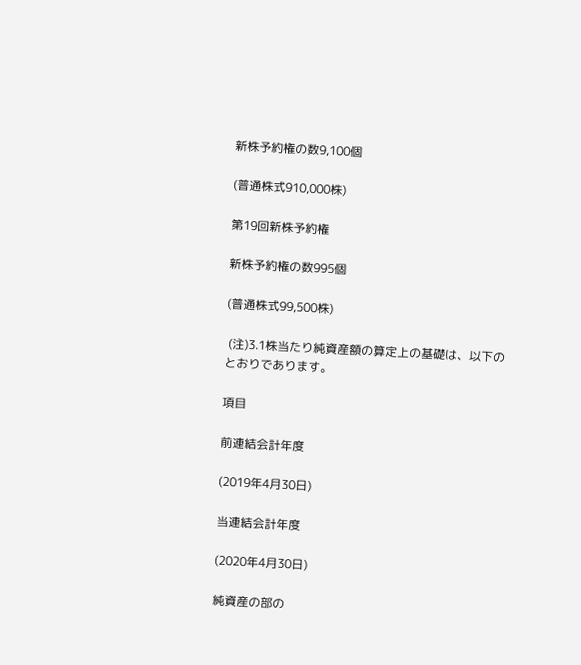新株予約権の数9,100個

(普通株式910,000株)

第19回新株予約権

新株予約権の数995個

(普通株式99,500株)

 (注)3.1株当たり純資産額の算定上の基礎は、以下のとおりであります。

項目

前連結会計年度

(2019年4月30日)

当連結会計年度

(2020年4月30日)

純資産の部の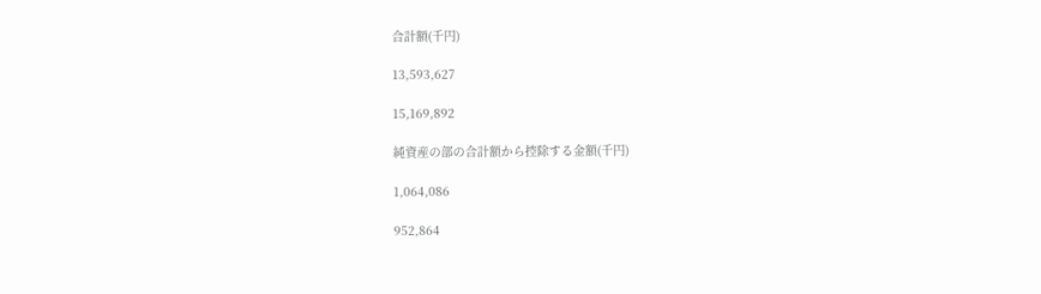合計額(千円)

13,593,627

15,169,892

純資産の部の合計額から控除する金額(千円)

1,064,086

952,864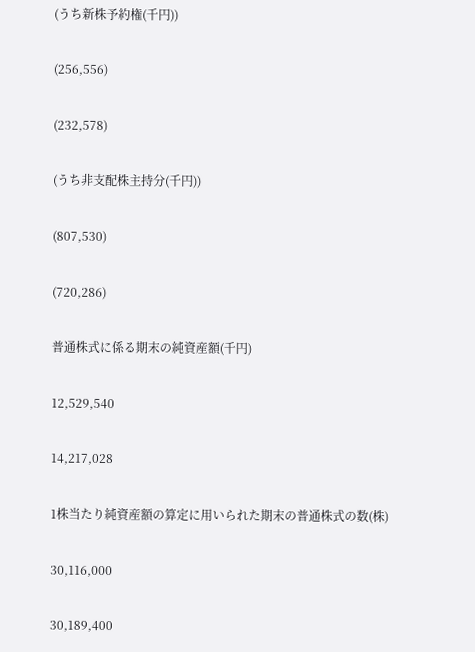(うち新株予約権(千円))

(256,556)

(232,578)

(うち非支配株主持分(千円))

(807,530)

(720,286)

普通株式に係る期末の純資産額(千円)

12,529,540

14,217,028

1株当たり純資産額の算定に用いられた期末の普通株式の数(株)

30,116,000

30,189,400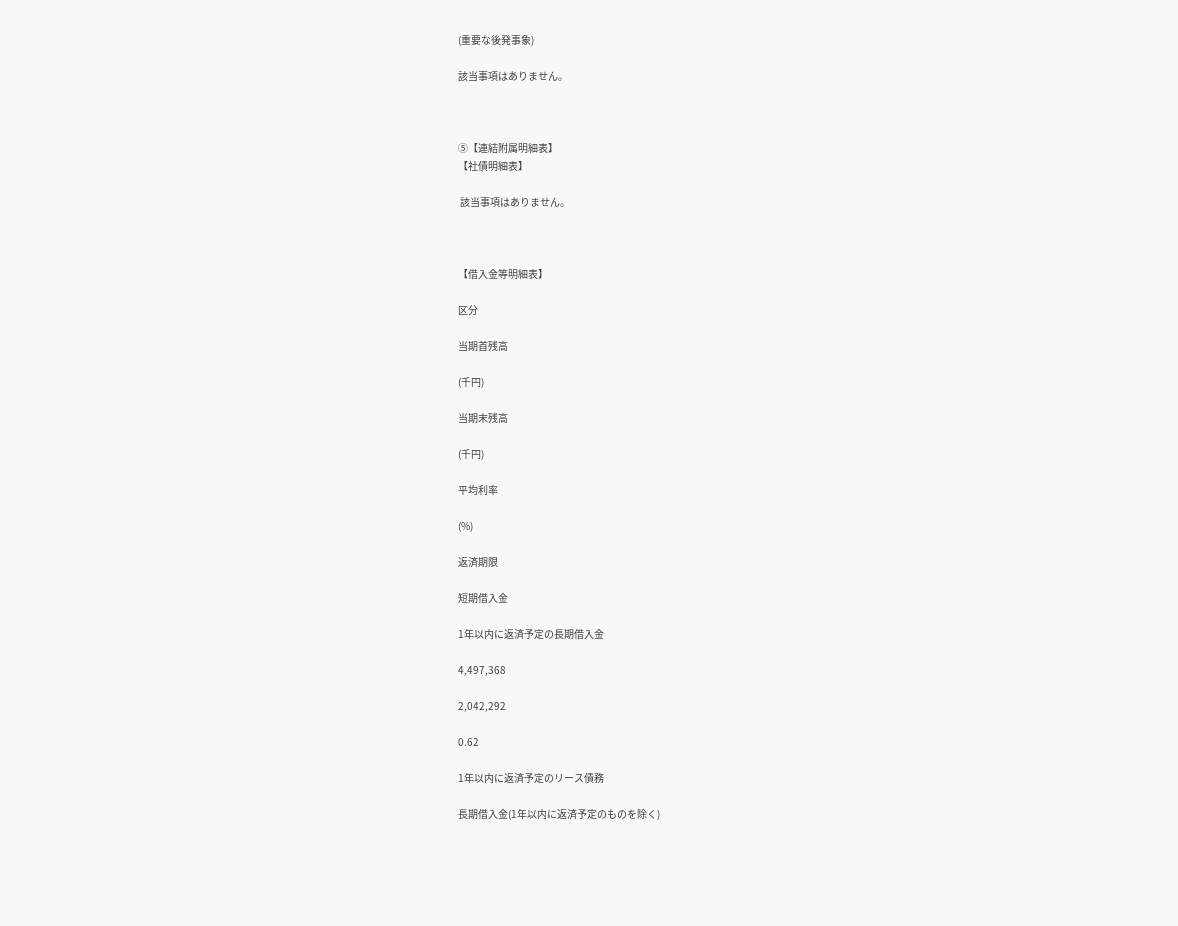(重要な後発事象)

該当事項はありません。



⑤【連結附属明細表】
【社債明細表】

 該当事項はありません。



【借入金等明細表】

区分

当期首残高

(千円)

当期末残高

(千円)

平均利率

(%)

返済期限

短期借入金

1年以内に返済予定の長期借入金

4,497,368

2,042,292

0.62

1年以内に返済予定のリース債務

長期借入金(1年以内に返済予定のものを除く)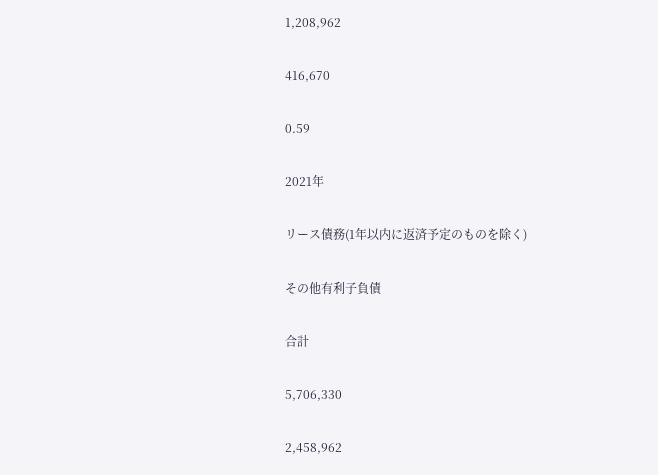1,208,962

416,670

0.59

2021年

リース債務(1年以内に返済予定のものを除く)

その他有利子負債

合計

5,706,330

2,458,962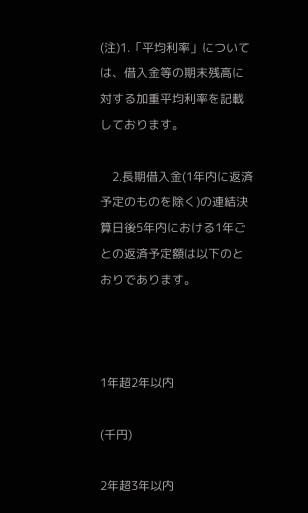(注)1.「平均利率」については、借入金等の期末残高に対する加重平均利率を記載しております。

    2.長期借入金(1年内に返済予定のものを除く)の連結決算日後5年内における1年ごとの返済予定額は以下のとおりであります。



1年超2年以内

(千円)

2年超3年以内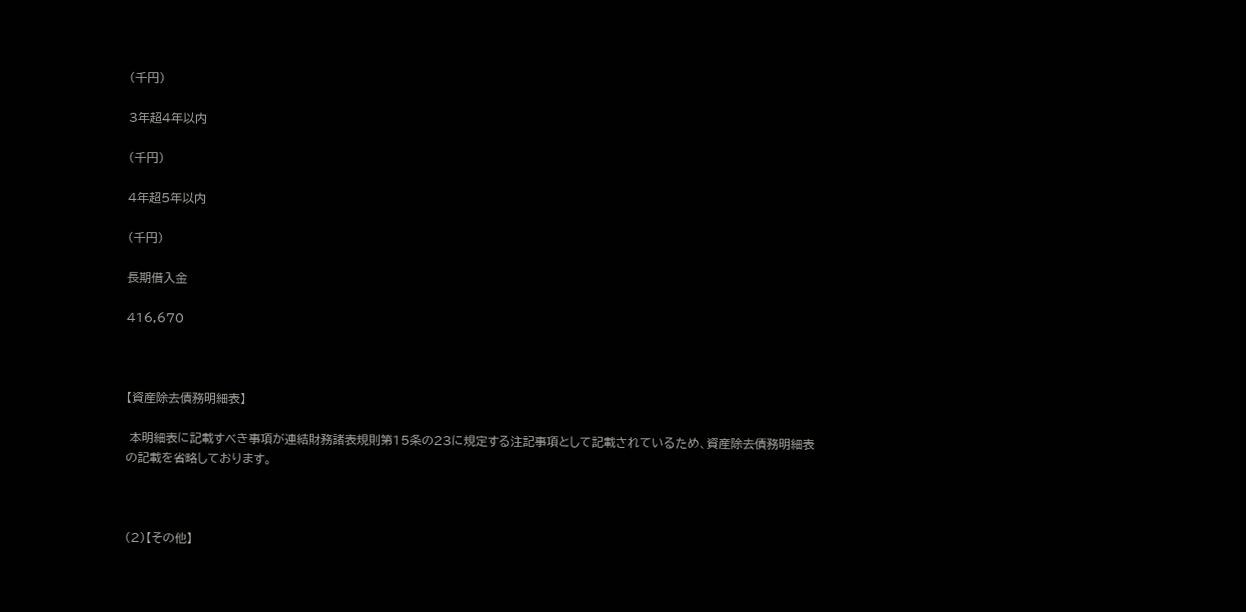(千円)

3年超4年以内

(千円)

4年超5年以内

(千円)

長期借入金

416,670



【資産除去債務明細表】

 本明細表に記載すべき事項が連結財務諸表規則第15条の23に規定する注記事項として記載されているため、資産除去債務明細表の記載を省略しております。



(2)【その他】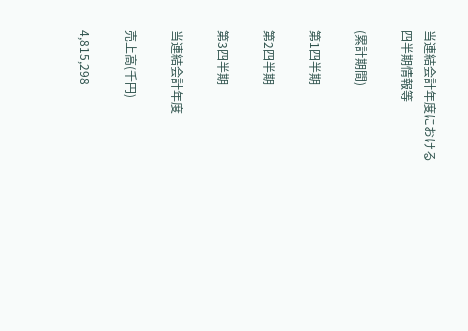当連結会計年度における四半期情報等

(累計期間)

第1四半期

第2四半期

第3四半期

当連結会計年度

売上高(千円)

4,815,298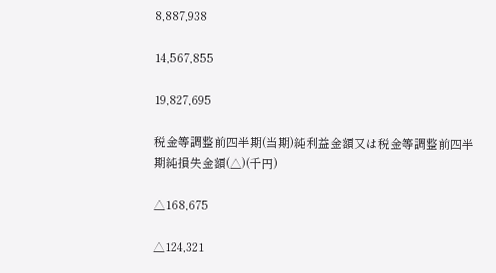8,887,938

14,567,855

19,827,695

税金等調整前四半期(当期)純利益金額又は税金等調整前四半期純損失金額(△)(千円)

△168,675

△124,321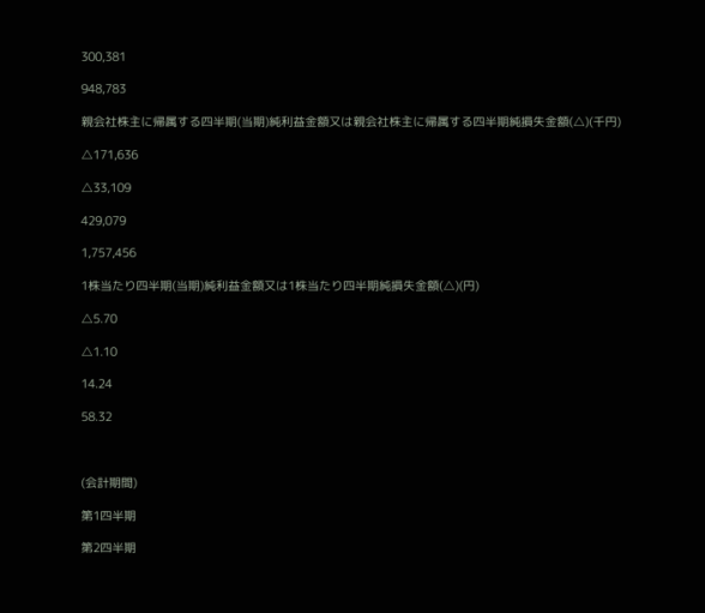300,381

948,783

親会社株主に帰属する四半期(当期)純利益金額又は親会社株主に帰属する四半期純損失金額(△)(千円)

△171,636

△33,109

429,079

1,757,456

1株当たり四半期(当期)純利益金額又は1株当たり四半期純損失金額(△)(円)

△5.70

△1.10

14.24

58.32



(会計期間)

第1四半期

第2四半期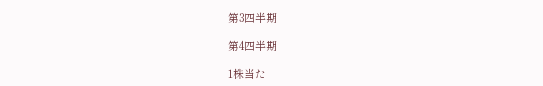第3四半期

第4四半期

1株当た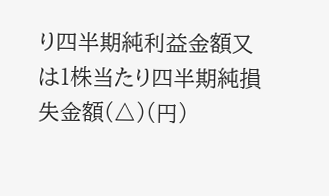り四半期純利益金額又は1株当たり四半期純損失金額(△)(円)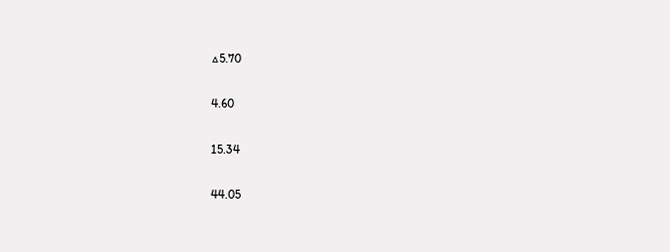△5.70

4.60

15.34

44.05